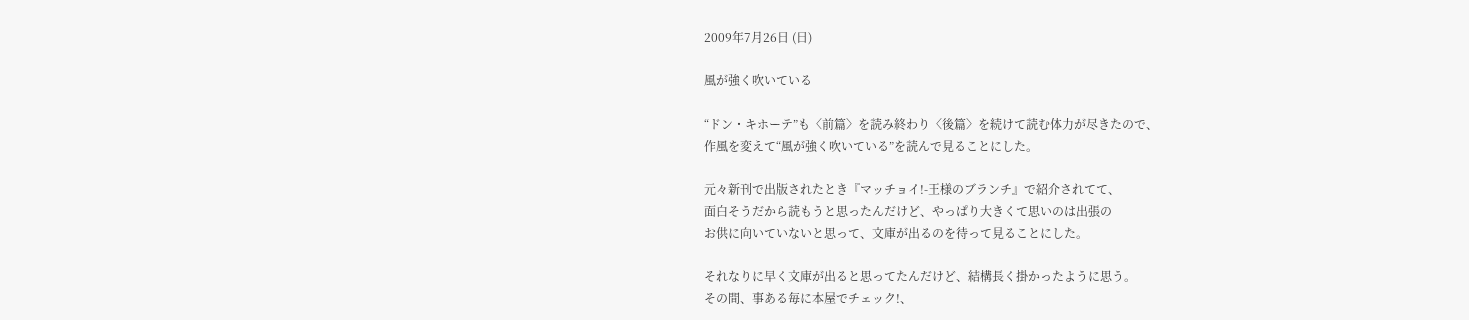2009年7月26日 (日)

風が強く吹いている

“ドン・キホーテ”も〈前篇〉を読み終わり〈後篇〉を続けて読む体力が尽きたので、
作風を変えて“風が強く吹いている”を読んで見ることにした。

元々新刊で出版されたとき『マッチョイ!-王様のブランチ』で紹介されてて、
面白そうだから読もうと思ったんだけど、やっぱり大きくて思いのは出張の
お供に向いていないと思って、文庫が出るのを待って見ることにした。

それなりに早く文庫が出ると思ってたんだけど、結構長く掛かったように思う。
その間、事ある毎に本屋でチェック!、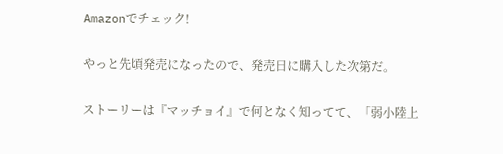Amazonでチェック!

やっと先頃発売になったので、発売日に購入した次第だ。

ストーリーは『マッチョイ』で何となく知ってて、「弱小陸上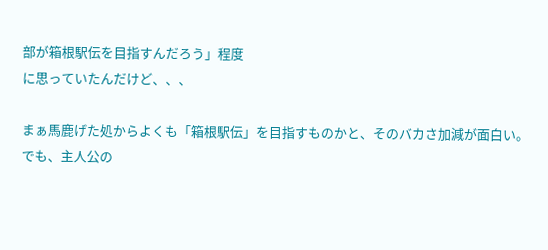部が箱根駅伝を目指すんだろう」程度
に思っていたんだけど、、、

まぁ馬鹿げた処からよくも「箱根駅伝」を目指すものかと、そのバカさ加減が面白い。
でも、主人公の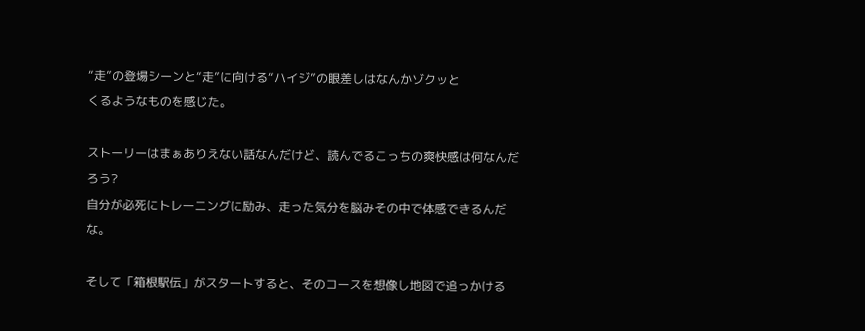“走”の登場シーンと“走”に向ける“ハイジ”の眼差しはなんかゾクッと
くるようなものを感じた。

ストーリーはまぁありえない話なんだけど、読んでるこっちの爽快感は何なんだろう?
自分が必死にトレーニングに励み、走った気分を脳みその中で体感できるんだな。

そして「箱根駅伝」がスタートすると、そのコースを想像し地図で追っかける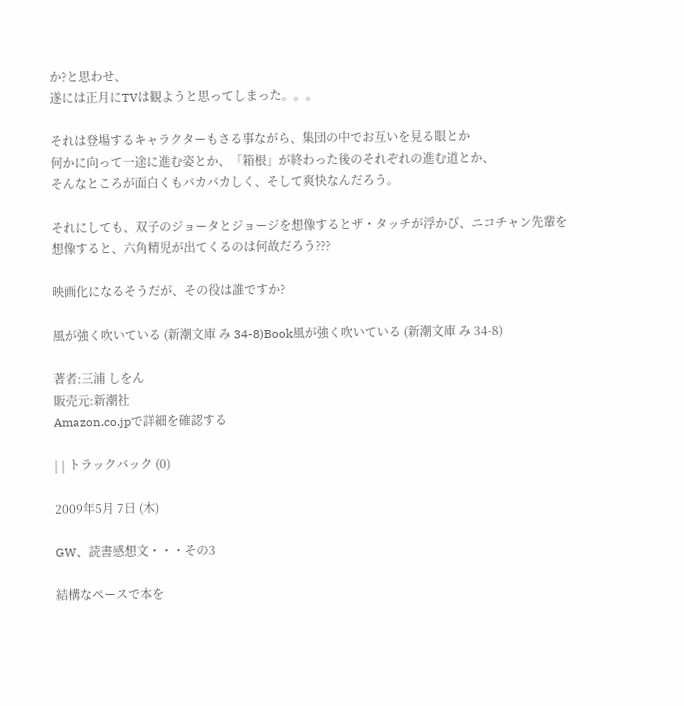か?と思わせ、
遂には正月にTVは観ようと思ってしまった。。。

それは登場するキャラクターもさる事ながら、集団の中でお互いを見る眼とか
何かに向って一途に進む姿とか、「箱根」が終わった後のそれぞれの進む道とか、
そんなところが面白くもバカバカしく、そして爽快なんだろう。

それにしても、双子のジョータとジョージを想像するとザ・タッチが浮かび、ニコチャン先輩を
想像すると、六角精児が出てくるのは何故だろう???

映画化になるそうだが、その役は誰ですか?

風が強く吹いている (新潮文庫 み 34-8)Book風が強く吹いている (新潮文庫 み 34-8)

著者:三浦 しをん
販売元:新潮社
Amazon.co.jpで詳細を確認する

| | トラックバック (0)

2009年5月 7日 (木)

GW、読書感想文・・・その3

結構なペースで本を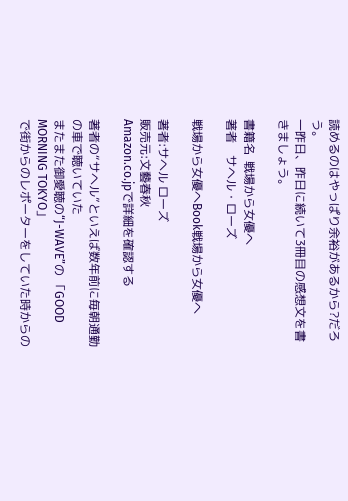読めるのはやっぱり余裕があるから?だろう。
一昨日、昨日に続いて3冊目の感想文を書きましょう。

書籍名  戦場から女優へ
著者    サヘル・ローズ

戦場から女優へBook戦場から女優へ

著者:サヘル ローズ
販売元:文藝春秋
Amazon.co.jpで詳細を確認する

著者の“サヘル”といえば数年前に毎朝通勤の車で聴いていた
またまた御愛聴の“J-WAVE”の 「GOOD MORNING TOKYO」
で街からのレポーターをしていた時からの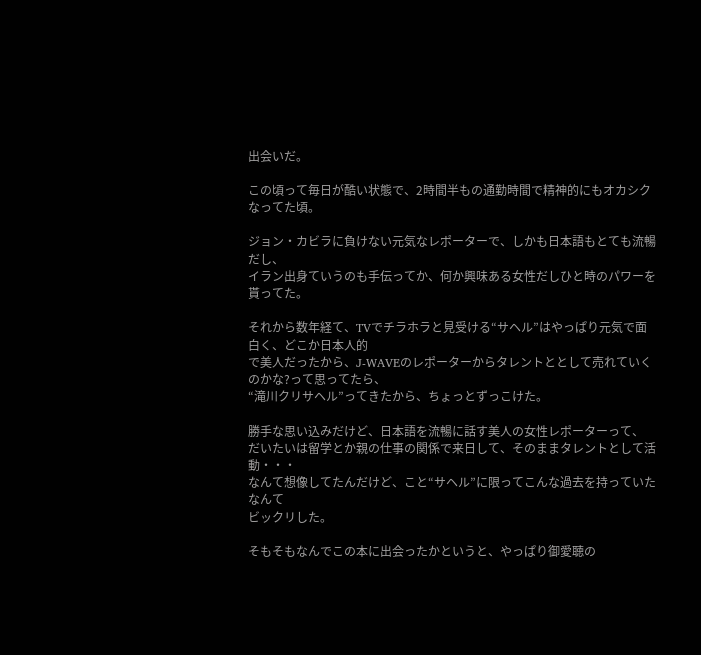出会いだ。

この頃って毎日が酷い状態で、2時間半もの通勤時間で精神的にもオカシクなってた頃。

ジョン・カビラに負けない元気なレポーターで、しかも日本語もとても流暢だし、
イラン出身ていうのも手伝ってか、何か興味ある女性だしひと時のパワーを
貰ってた。

それから数年経て、TVでチラホラと見受ける“サヘル”はやっぱり元気で面白く、どこか日本人的
で美人だったから、J-WAVEのレポーターからタレントととして売れていくのかな?って思ってたら、
“滝川クリサヘル”ってきたから、ちょっとずっこけた。

勝手な思い込みだけど、日本語を流暢に話す美人の女性レポーターって、
だいたいは留学とか親の仕事の関係で来日して、そのままタレントとして活動・・・
なんて想像してたんだけど、こと“サヘル”に限ってこんな過去を持っていたなんて
ビックリした。

そもそもなんでこの本に出会ったかというと、やっぱり御愛聴の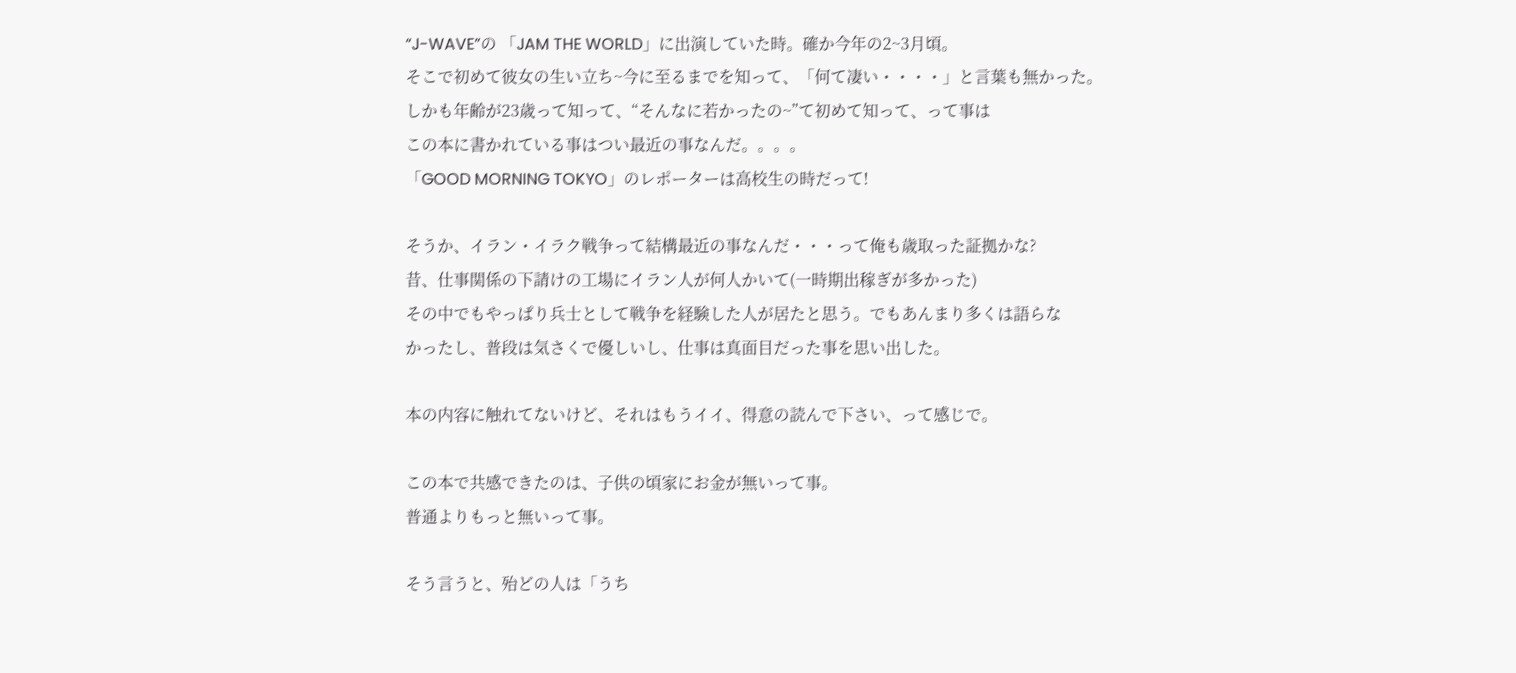“J-WAVE”の 「JAM THE WORLD」に出演していた時。確か今年の2~3月頃。
そこで初めて彼女の生い立ち~今に至るまでを知って、「何て凄い・・・・」と言葉も無かった。
しかも年齢が23歳って知って、“そんなに若かったの~”て初めて知って、って事は
この本に書かれている事はつい最近の事なんだ。。。。
「GOOD MORNING TOKYO」のレポーターは高校生の時だって!

そうか、イラン・イラク戦争って結構最近の事なんだ・・・って俺も歳取った証拠かな?
昔、仕事関係の下請けの工場にイラン人が何人かいて(一時期出稼ぎが多かった)
その中でもやっぱり兵士として戦争を経験した人が居たと思う。でもあんまり多くは語らな
かったし、普段は気さくで優しいし、仕事は真面目だった事を思い出した。

本の内容に触れてないけど、それはもうイイ、得意の読んで下さい、って感じで。

この本で共感できたのは、子供の頃家にお金が無いって事。
普通よりもっと無いって事。

そう言うと、殆どの人は「うち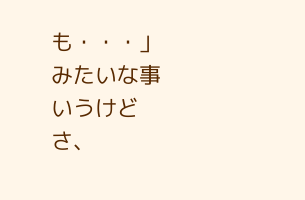も・・・」みたいな事いうけどさ、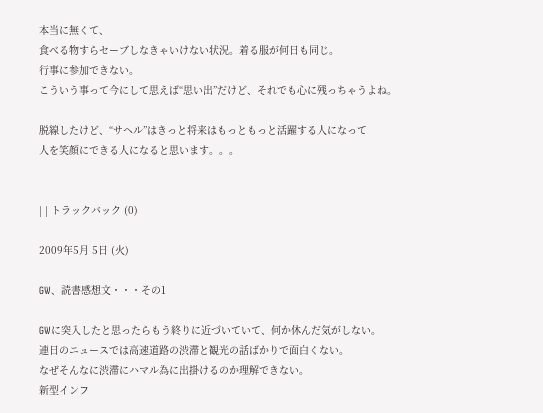本当に無くて、
食べる物すらセーブしなきゃいけない状況。着る服が何日も同じ。
行事に参加できない。
こういう事って今にして思えば“思い出”だけど、それでも心に残っちゃうよね。

脱線したけど、“サヘル”はきっと将来はもっともっと活躍する人になって
人を笑顔にできる人になると思います。。。


| | トラックバック (0)

2009年5月 5日 (火)

GW、読書感想文・・・その1

GWに突入したと思ったらもう終りに近づいていて、何か休んだ気がしない。
連日のニュースでは高速道路の渋滞と観光の話ばかりで面白くない。
なぜそんなに渋滞にハマル為に出掛けるのか理解できない。
新型インフ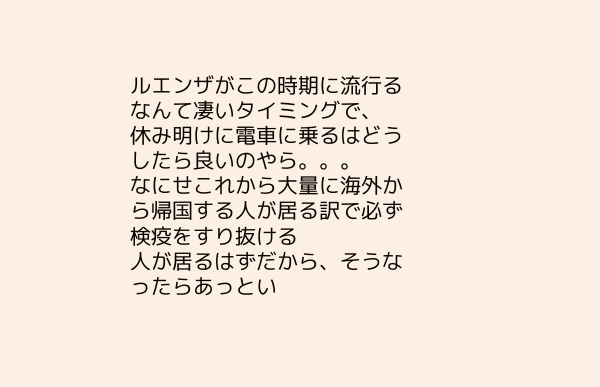ルエンザがこの時期に流行るなんて凄いタイミングで、
休み明けに電車に乗るはどうしたら良いのやら。。。
なにせこれから大量に海外から帰国する人が居る訳で必ず検疫をすり抜ける
人が居るはずだから、そうなったらあっとい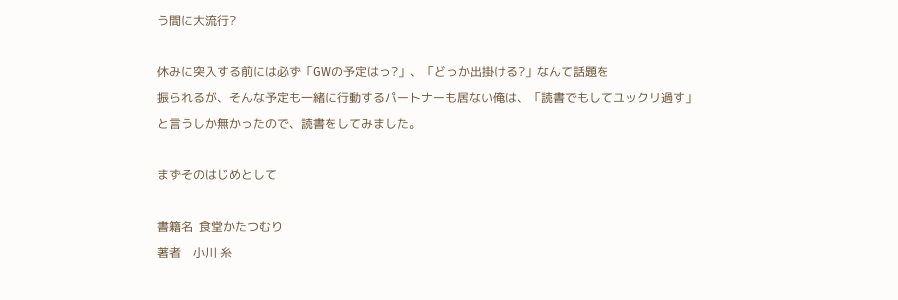う間に大流行?

休みに突入する前には必ず「GWの予定はっ?」、「どっか出掛ける?」なんて話題を
振られるが、そんな予定も一緒に行動するパートナーも居ない俺は、「読書でもしてユックリ過す」
と言うしか無かったので、読書をしてみました。

まずそのはじめとして

書籍名  食堂かたつむり
著者    小川 糸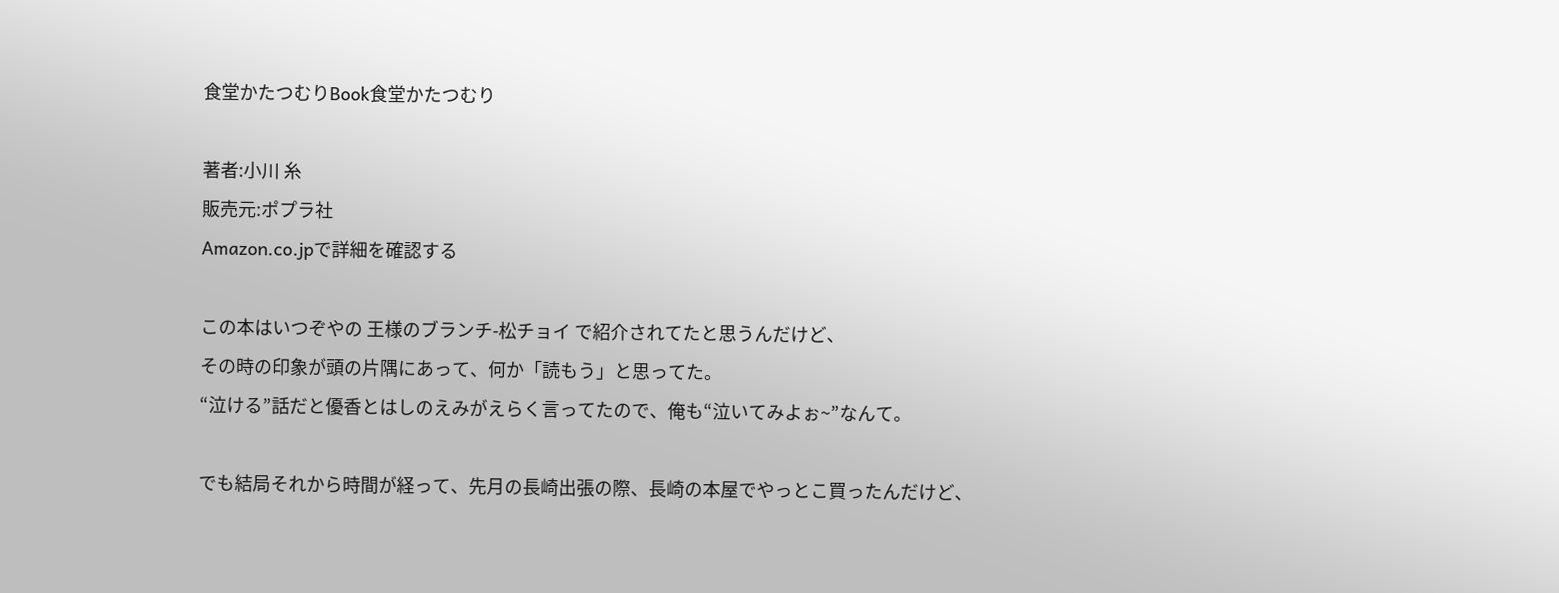食堂かたつむりBook食堂かたつむり

著者:小川 糸
販売元:ポプラ社
Amazon.co.jpで詳細を確認する

この本はいつぞやの 王様のブランチ-松チョイ で紹介されてたと思うんだけど、
その時の印象が頭の片隅にあって、何か「読もう」と思ってた。
“泣ける”話だと優香とはしのえみがえらく言ってたので、俺も“泣いてみよぉ~”なんて。

でも結局それから時間が経って、先月の長崎出張の際、長崎の本屋でやっとこ買ったんだけど、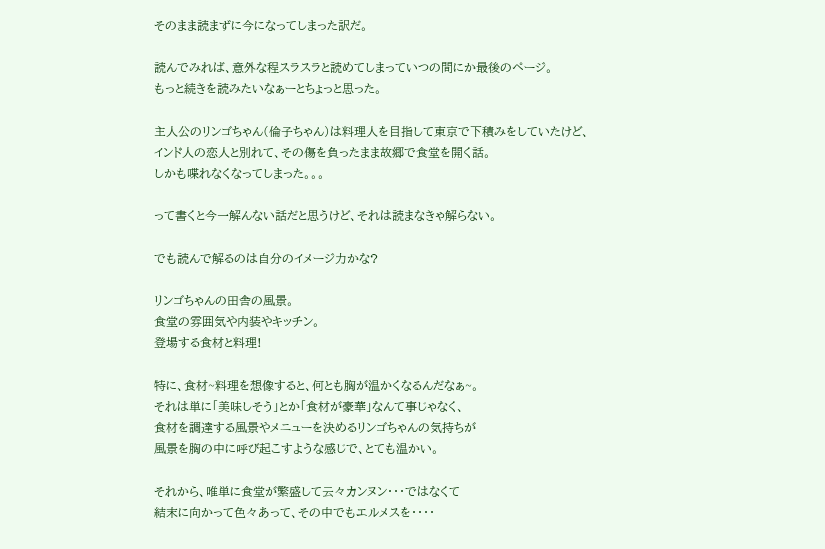そのまま読まずに今になってしまった訳だ。

読んでみれば、意外な程スラスラと読めてしまっていつの間にか最後のページ。
もっと続きを読みたいなぁーとちょっと思った。

主人公のリンゴちゃん(倫子ちゃん)は料理人を目指して東京で下積みをしていたけど、
インド人の恋人と別れて、その傷を負ったまま故郷で食堂を開く話。
しかも喋れなくなってしまった。。。

って書くと今一解んない話だと思うけど、それは読まなきゃ解らない。

でも読んで解るのは自分のイメージ力かな?

リンゴちゃんの田舎の風景。
食堂の雰囲気や内装やキッチン。
登場する食材と料理!

特に、食材~料理を想像すると、何とも胸が温かくなるんだなぁ~。
それは単に「美味しそう」とか「食材が豪華」なんて事じゃなく、
食材を調達する風景やメニューを決めるリンゴちゃんの気持ちが
風景を胸の中に呼び起こすような感じで、とても温かい。

それから、唯単に食堂が繁盛して云々カンヌン・・・ではなくて
結末に向かって色々あって、その中でもエルメスを・・・・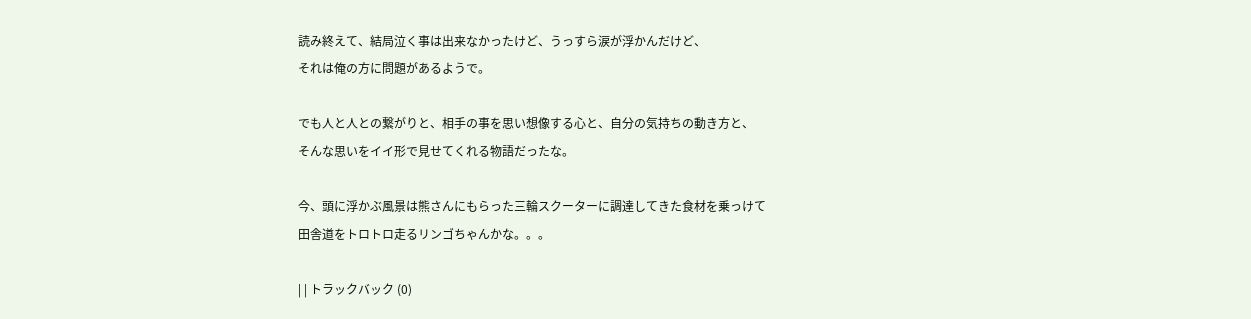読み終えて、結局泣く事は出来なかったけど、うっすら涙が浮かんだけど、
それは俺の方に問題があるようで。

でも人と人との繋がりと、相手の事を思い想像する心と、自分の気持ちの動き方と、
そんな思いをイイ形で見せてくれる物語だったな。

今、頭に浮かぶ風景は熊さんにもらった三輪スクーターに調達してきた食材を乗っけて
田舎道をトロトロ走るリンゴちゃんかな。。。

| | トラックバック (0)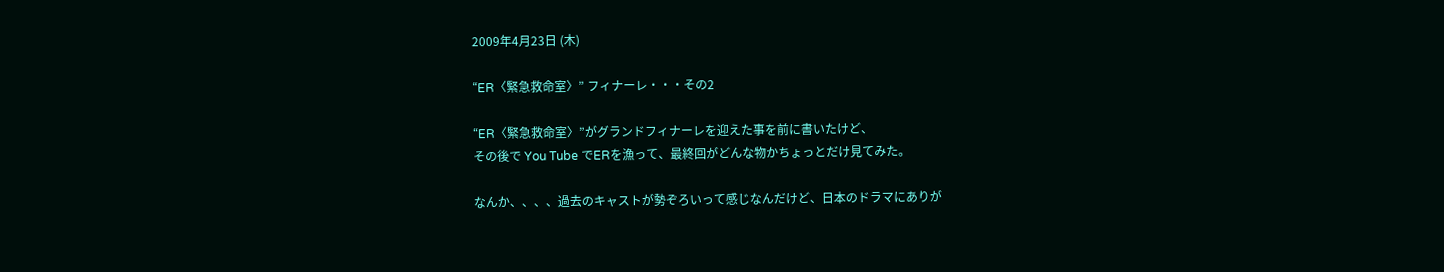2009年4月23日 (木)

“ER〈緊急救命室〉” フィナーレ・・・その2

“ER〈緊急救命室〉”がグランドフィナーレを迎えた事を前に書いたけど、
その後で You Tube でERを漁って、最終回がどんな物かちょっとだけ見てみた。

なんか、、、、過去のキャストが勢ぞろいって感じなんだけど、日本のドラマにありが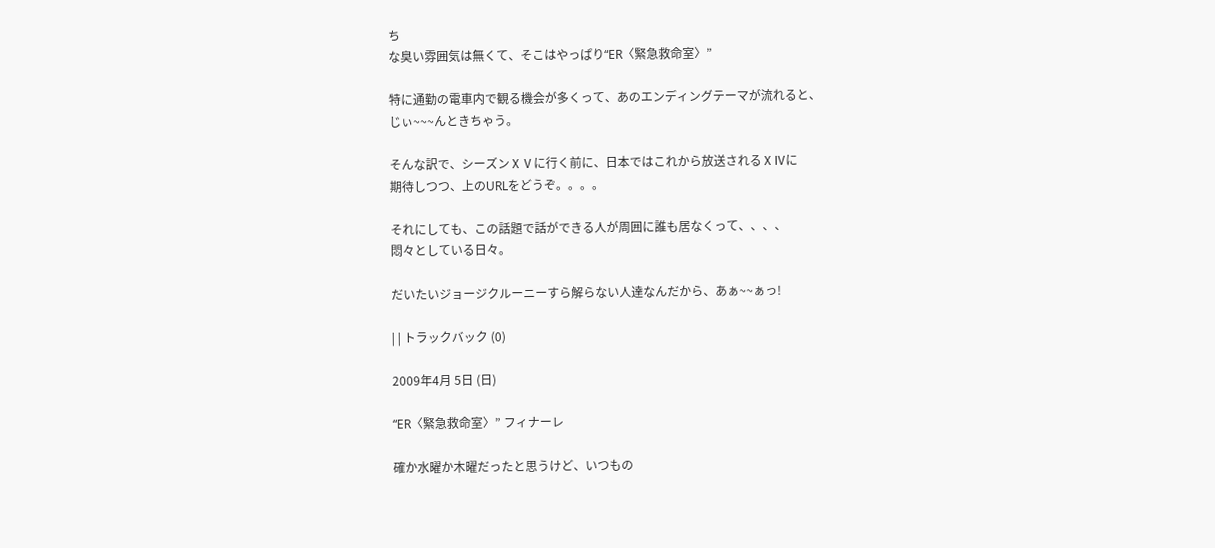ち
な臭い雰囲気は無くて、そこはやっぱり“ER〈緊急救命室〉”

特に通勤の電車内で観る機会が多くって、あのエンディングテーマが流れると、
じぃ~~~んときちゃう。

そんな訳で、シーズンⅩⅤに行く前に、日本ではこれから放送されるⅩⅣに
期待しつつ、上のURLをどうぞ。。。。

それにしても、この話題で話ができる人が周囲に誰も居なくって、、、、
悶々としている日々。

だいたいジョージクルーニーすら解らない人達なんだから、あぁ~~ぁっ!

| | トラックバック (0)

2009年4月 5日 (日)

“ER〈緊急救命室〉” フィナーレ

確か水曜か木曜だったと思うけど、いつもの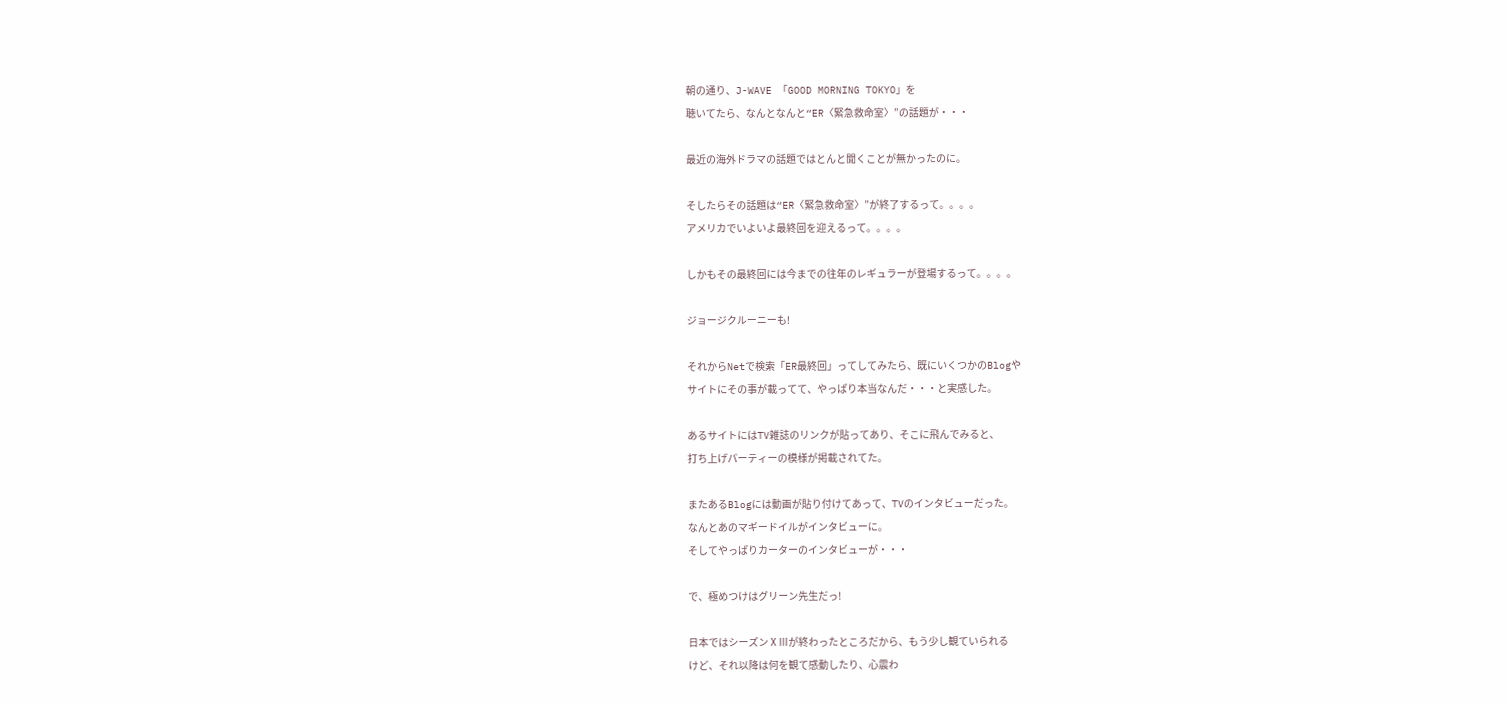朝の通り、J-WAVE 「GOOD MORNING TOKYO」を
聴いてたら、なんとなんと“ER〈緊急救命室〉”の話題が・・・

最近の海外ドラマの話題ではとんと聞くことが無かったのに。

そしたらその話題は“ER〈緊急救命室〉”が終了するって。。。。
アメリカでいよいよ最終回を迎えるって。。。。

しかもその最終回には今までの往年のレギュラーが登場するって。。。。

ジョージクルーニーも!

それからNetで検索「ER最終回」ってしてみたら、既にいくつかのBlogや
サイトにその事が載ってて、やっぱり本当なんだ・・・と実感した。

あるサイトにはTV雑誌のリンクが貼ってあり、そこに飛んでみると、
打ち上げパーティーの模様が掲載されてた。

またあるBlogには動画が貼り付けてあって、TVのインタビューだった。
なんとあのマギードイルがインタビューに。
そしてやっぱりカーターのインタビューが・・・

で、極めつけはグリーン先生だっ!

日本ではシーズンⅩⅢが終わったところだから、もう少し観ていられる
けど、それ以降は何を観て感動したり、心震わ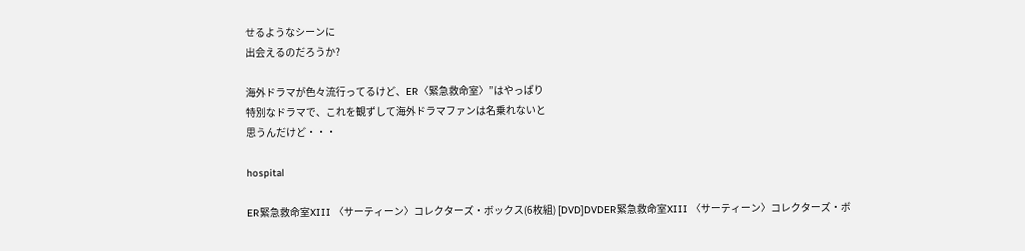せるようなシーンに
出会えるのだろうか?

海外ドラマが色々流行ってるけど、ER〈緊急救命室〉”はやっぱり
特別なドラマで、これを観ずして海外ドラマファンは名乗れないと
思うんだけど・・・

hospital

ER緊急救命室XIII 〈サーティーン〉コレクターズ・ボックス(6枚組) [DVD]DVDER緊急救命室XIII 〈サーティーン〉コレクターズ・ボ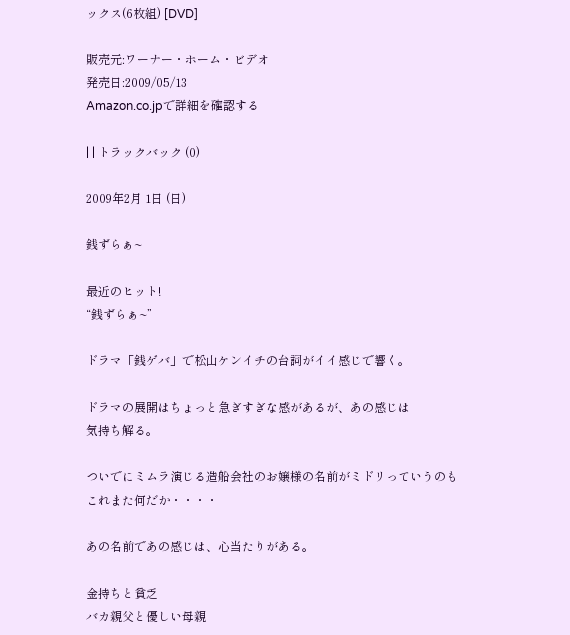ックス(6枚組) [DVD]

販売元:ワーナー・ホーム・ビデオ
発売日:2009/05/13
Amazon.co.jpで詳細を確認する

| | トラックバック (0)

2009年2月 1日 (日)

銭ずらぁ~

最近のヒット!
“銭ずらぁ~”

ドラマ「銭ゲバ」で松山ケンイチの台詞がイイ感じで響く。

ドラマの展開はちょっと急ぎすぎな感があるが、あの感じは
気持ち解る。

ついでにミムラ演じる造船会社のお嬢様の名前がミドリっていうのも
これまた何だか・・・・

あの名前であの感じは、心当たりがある。

金持ちと貧乏
バカ親父と優しい母親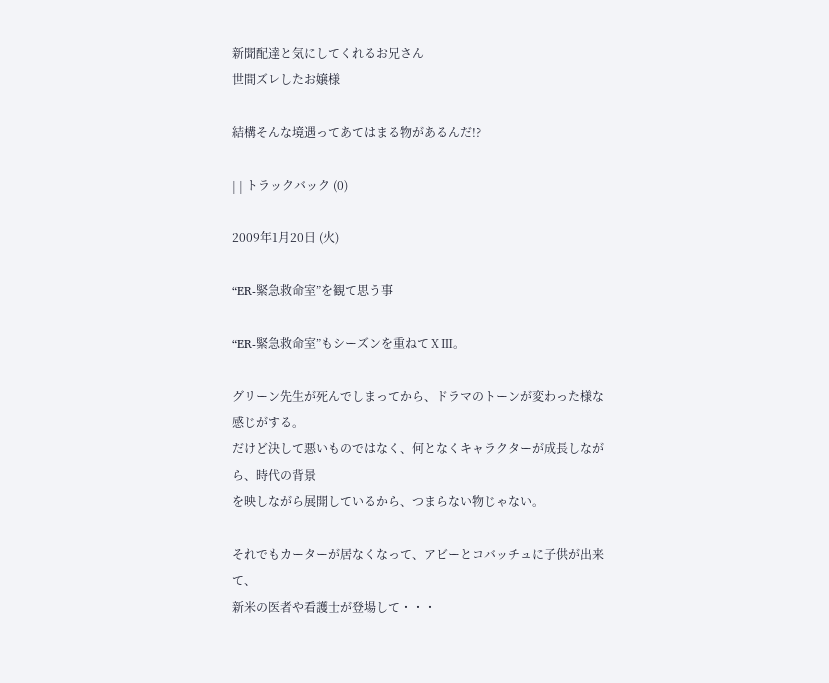新聞配達と気にしてくれるお兄さん
世間ズレしたお嬢様

結構そんな境遇ってあてはまる物があるんだ!?

| | トラックバック (0)

2009年1月20日 (火)

“ER-緊急救命室”を観て思う事

“ER-緊急救命室”もシーズンを重ねてⅩⅢ。

グリーン先生が死んでしまってから、ドラマのトーンが変わった様な感じがする。
だけど決して悪いものではなく、何となくキャラクターが成長しながら、時代の背景
を映しながら展開しているから、つまらない物じゃない。

それでもカーターが居なくなって、アビーとコバッチュに子供が出来て、
新米の医者や看護士が登場して・・・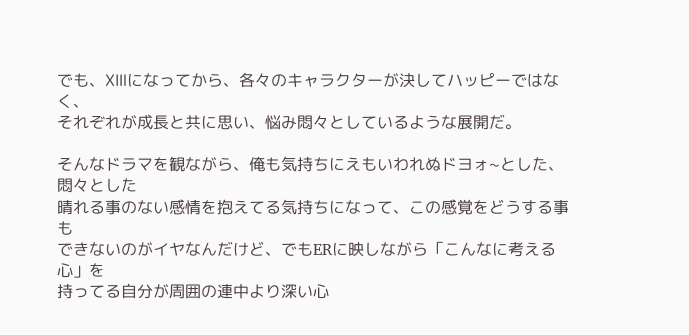でも、ⅩⅢになってから、各々のキャラクターが決してハッピーではなく、
それぞれが成長と共に思い、悩み悶々としているような展開だ。

そんなドラマを観ながら、俺も気持ちにえもいわれぬドヨォ~とした、悶々とした
晴れる事のない感情を抱えてる気持ちになって、この感覚をどうする事も
できないのがイヤなんだけど、でもERに映しながら「こんなに考える心」を
持ってる自分が周囲の連中より深い心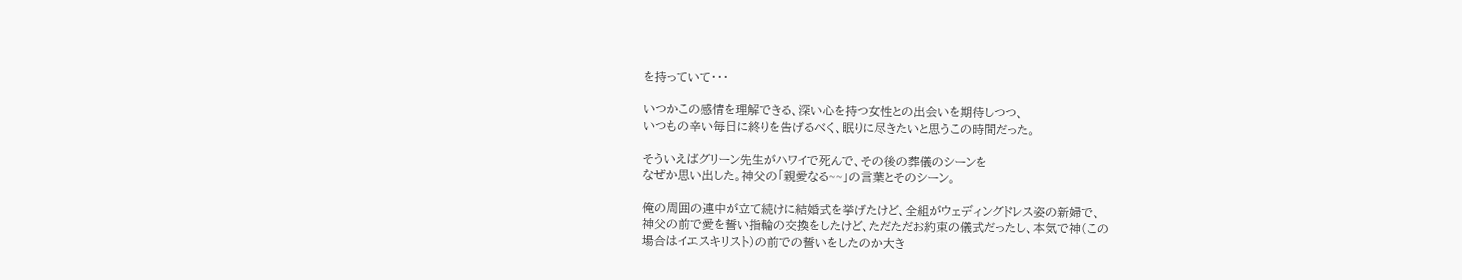を持っていて・・・

いつかこの感情を理解できる、深い心を持つ女性との出会いを期待しつつ、
いつもの辛い毎日に終りを告げるべく、眠りに尽きたいと思うこの時間だった。

そういえばグリーン先生がハワイで死んで、その後の葬儀のシーンを
なぜか思い出した。神父の「親愛なる~~」の言葉とそのシーン。

俺の周囲の連中が立て続けに結婚式を挙げたけど、全組がウェディングドレス姿の新婦で、
神父の前で愛を誓い指輪の交換をしたけど、ただただお約束の儀式だったし、本気で神(この
場合はイエスキリスト)の前での誓いをしたのか大き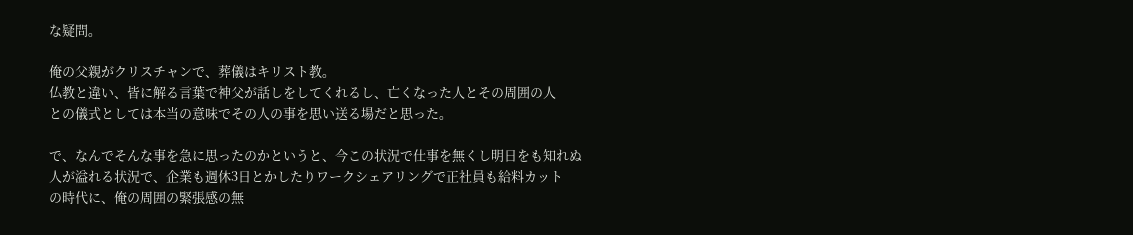な疑問。

俺の父親がクリスチャンで、葬儀はキリスト教。
仏教と違い、皆に解る言葉で神父が話しをしてくれるし、亡くなった人とその周囲の人
との儀式としては本当の意味でその人の事を思い送る場だと思った。

で、なんでそんな事を急に思ったのかというと、今この状況で仕事を無くし明日をも知れぬ
人が溢れる状況で、企業も週休3日とかしたりワークシェアリングで正社員も給料カット
の時代に、俺の周囲の緊張感の無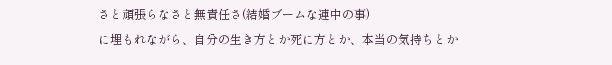さと頑張らなさと無責任さ(結婚ブームな連中の事)
に埋もれながら、自分の生き方とか死に方とか、本当の気持ちとか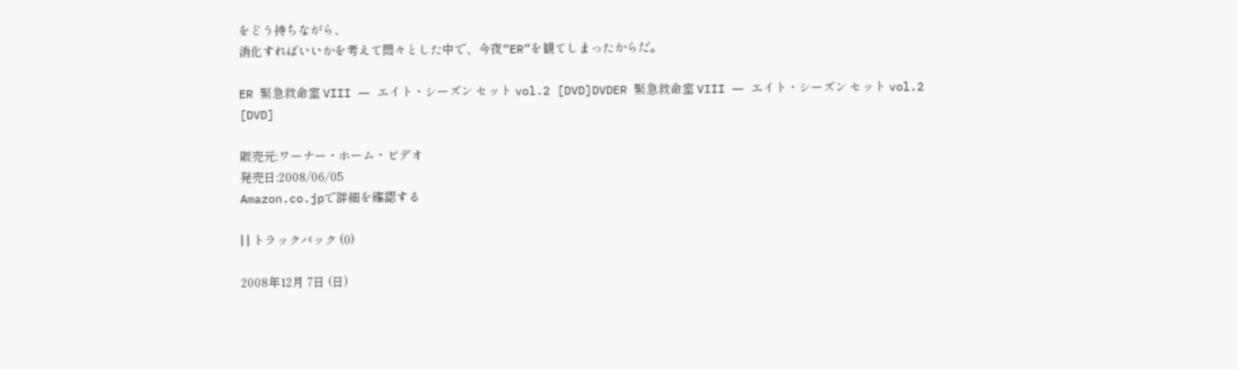をどう持ちながら、
消化すればいいかを考えて悶々とした中で、今夜“ER”を観てしまったからだ。

ER 緊急救命室 VIII ― エイト・シーズン セット vol.2 [DVD]DVDER 緊急救命室 VIII ― エイト・シーズン セット vol.2 [DVD]

販売元:ワーナー・ホーム・ビデオ
発売日:2008/06/05
Amazon.co.jpで詳細を確認する

| | トラックバック (0)

2008年12月 7日 (日)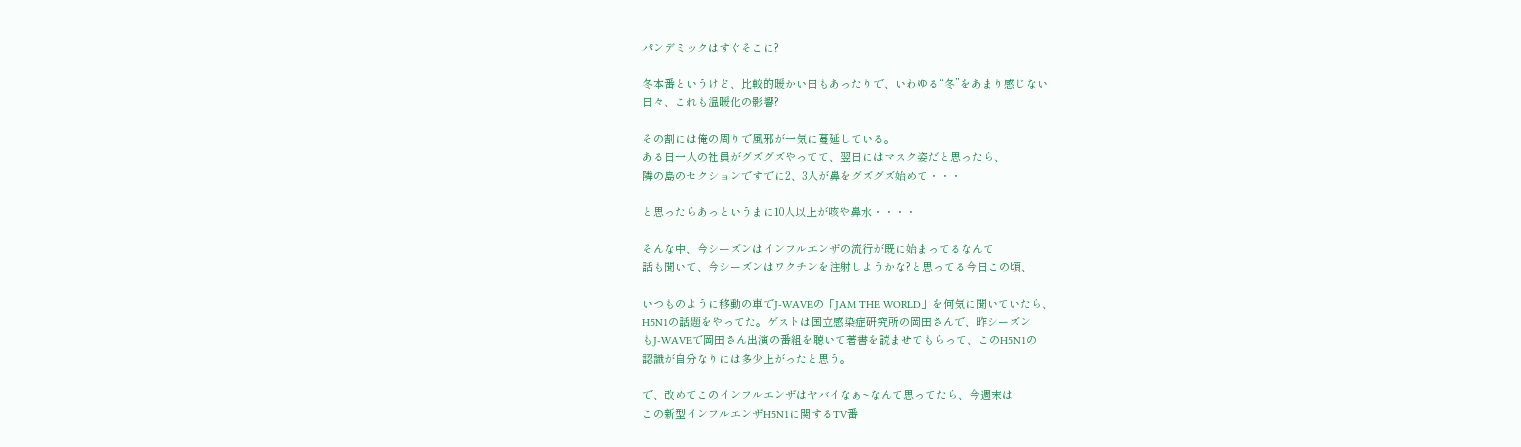パンデミックはすぐそこに?

冬本番というけど、比較的暖かい日もあったりで、いわゆる“冬”をあまり感じない
日々、これも温暖化の影響?

その割には俺の周りで風邪が一気に蔓延している。
ある日一人の社員がグズグズやってて、翌日にはマスク姿だと思ったら、
隣の島のセクションですでに2、3人が鼻をグズグズ始めて・・・

と思ったらあっというまに10人以上が咳や鼻水・・・・

そんな中、今シーズンはインフルエンザの流行が既に始まってるなんて
話も聞いて、今シーズンはワクチンを注射しようかな?と思ってる今日この頃、

いつものように移動の車でJ-WAVEの「JAM THE WORLD」を何気に聞いていたら、
H5N1の話題をやってた。ゲストは国立感染症研究所の岡田さんで、昨シーズン
もJ-WAVEで岡田さん出演の番組を聴いて著書を読ませてもらって、このH5N1の
認識が自分なりには多少上がったと思う。

で、改めてこのインフルエンザはヤバイなぁ~なんて思ってたら、今週末は
この新型インフルエンザH5N1に関するTV番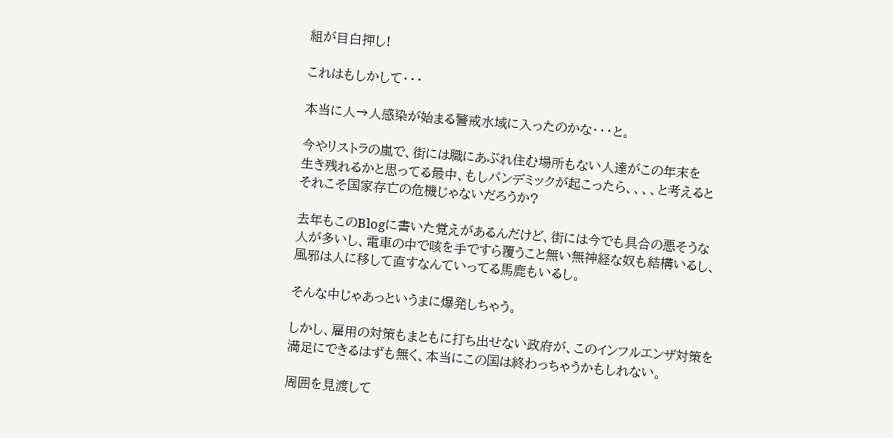組が目白押し!

これはもしかして・・・

本当に人→人感染が始まる警戒水域に入ったのかな・・・と。

今やリストラの嵐で、街には職にあぶれ住む場所もない人達がこの年末を
生き残れるかと思ってる最中、もしパンデミックが起こったら、、、、と考えると
それこそ国家存亡の危機じゃないだろうか?

去年もこのBlogに書いた覚えがあるんだけど、街には今でも具合の悪そうな
人が多いし、電車の中で咳を手ですら覆うこと無い無神経な奴も結構いるし、
風邪は人に移して直すなんていってる馬鹿もいるし。

そんな中じゃあっというまに爆発しちゃう。

しかし、雇用の対策もまともに打ち出せない政府が、このインフルエンザ対策を
満足にできるはずも無く、本当にこの国は終わっちゃうかもしれない。

周囲を見渡して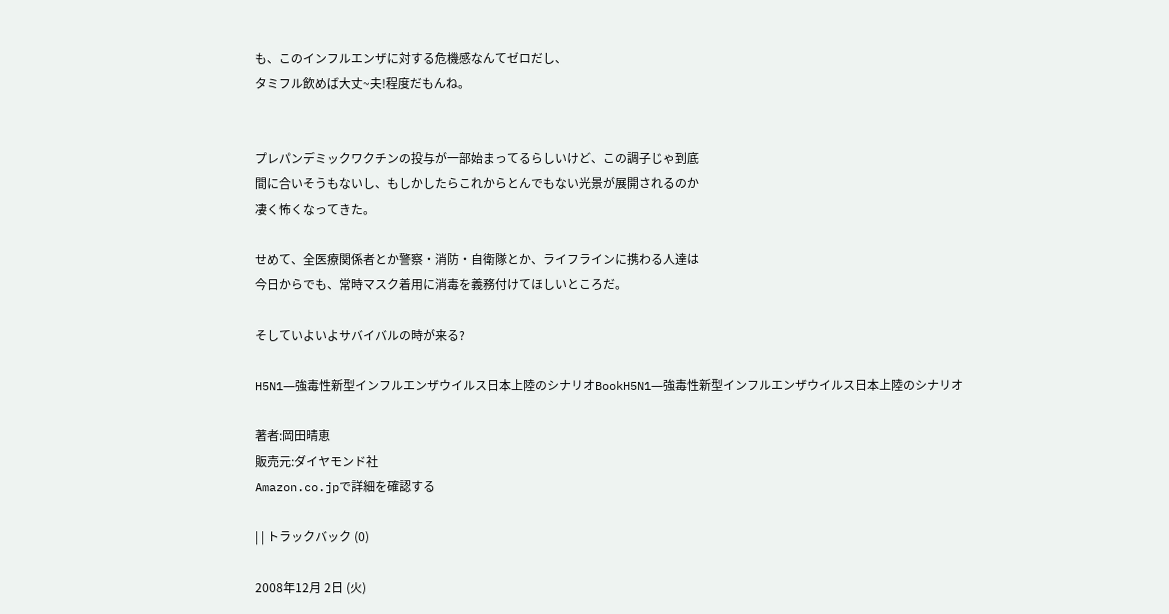も、このインフルエンザに対する危機感なんてゼロだし、
タミフル飲めば大丈~夫!程度だもんね。


プレパンデミックワクチンの投与が一部始まってるらしいけど、この調子じゃ到底
間に合いそうもないし、もしかしたらこれからとんでもない光景が展開されるのか
凄く怖くなってきた。

せめて、全医療関係者とか警察・消防・自衛隊とか、ライフラインに携わる人達は
今日からでも、常時マスク着用に消毒を義務付けてほしいところだ。

そしていよいよサバイバルの時が来る?

H5N1―強毒性新型インフルエンザウイルス日本上陸のシナリオBookH5N1―強毒性新型インフルエンザウイルス日本上陸のシナリオ

著者:岡田晴恵
販売元:ダイヤモンド社
Amazon.co.jpで詳細を確認する

| | トラックバック (0)

2008年12月 2日 (火)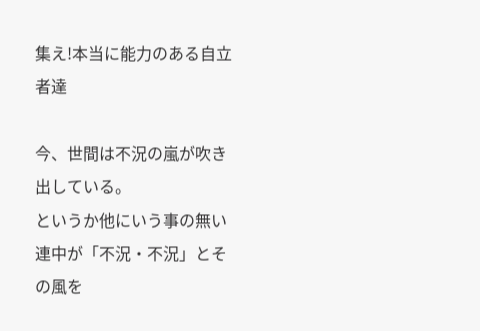集え!本当に能力のある自立者達

今、世間は不況の嵐が吹き出している。
というか他にいう事の無い連中が「不況・不況」とその風を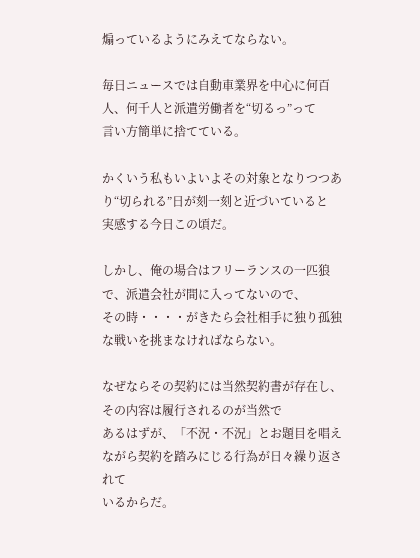煽っているようにみえてならない。

毎日ニュースでは自動車業界を中心に何百人、何千人と派遣労働者を“切るっ”って
言い方簡単に捨てている。

かくいう私もいよいよその対象となりつつあり“切られる”日が刻一刻と近づいていると
実感する今日この頃だ。

しかし、俺の場合はフリーランスの一匹狼で、派遣会社が間に入ってないので、
その時・・・・がきたら会社相手に独り孤独な戦いを挑まなければならない。

なぜならその契約には当然契約書が存在し、その内容は履行されるのが当然で
あるはずが、「不況・不況」とお題目を唱えながら契約を踏みにじる行為が日々繰り返されて
いるからだ。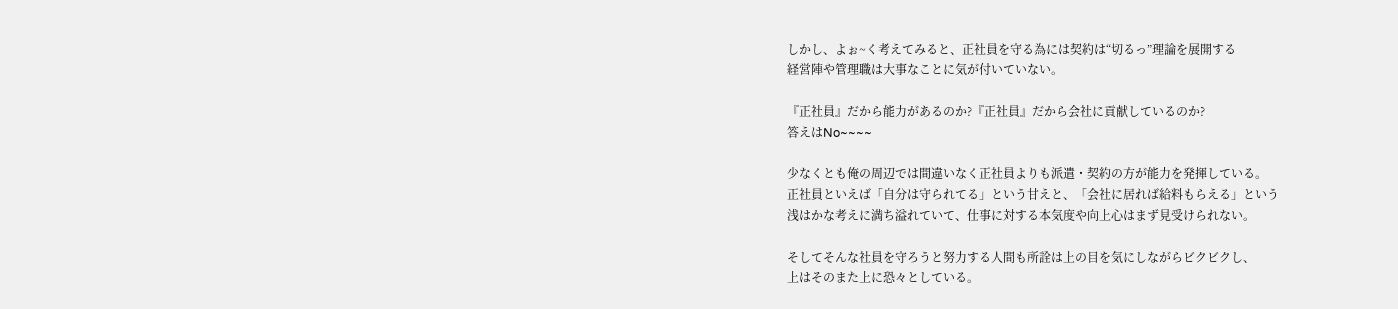しかし、よぉ~く考えてみると、正社員を守る為には契約は“切るっ”理論を展開する
経営陣や管理職は大事なことに気が付いていない。

『正社員』だから能力があるのか?『正社員』だから会社に貢献しているのか?
答えはNo~~~~

少なくとも俺の周辺では間違いなく正社員よりも派遣・契約の方が能力を発揮している。
正社員といえば「自分は守られてる」という甘えと、「会社に居れば給料もらえる」という
浅はかな考えに満ち溢れていて、仕事に対する本気度や向上心はまず見受けられない。

そしてそんな社員を守ろうと努力する人間も所詮は上の目を気にしながらビクビクし、
上はそのまた上に恐々としている。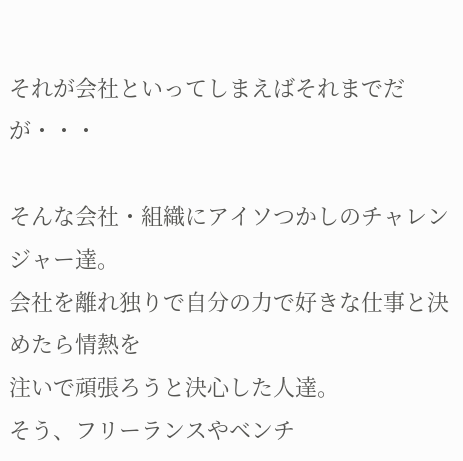それが会社といってしまえばそれまでだが・・・

そんな会社・組織にアイソつかしのチャレンジャー達。
会社を離れ独りで自分の力で好きな仕事と決めたら情熱を
注いで頑張ろうと決心した人達。
そう、フリーランスやベンチ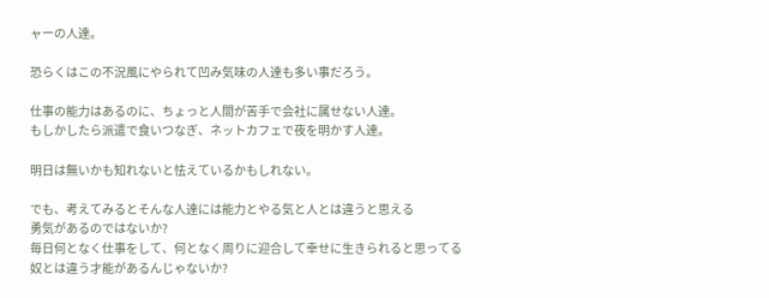ャーの人達。

恐らくはこの不況風にやられて凹み気味の人達も多い事だろう。

仕事の能力はあるのに、ちょっと人間が苦手で会社に属せない人達。
もしかしたら派遣で食いつなぎ、ネットカフェで夜を明かす人達。

明日は無いかも知れないと怯えているかもしれない。

でも、考えてみるとそんな人達には能力とやる気と人とは違うと思える
勇気があるのではないか?
毎日何となく仕事をして、何となく周りに迎合して幸せに生きられると思ってる
奴とは違う才能があるんじゃないか?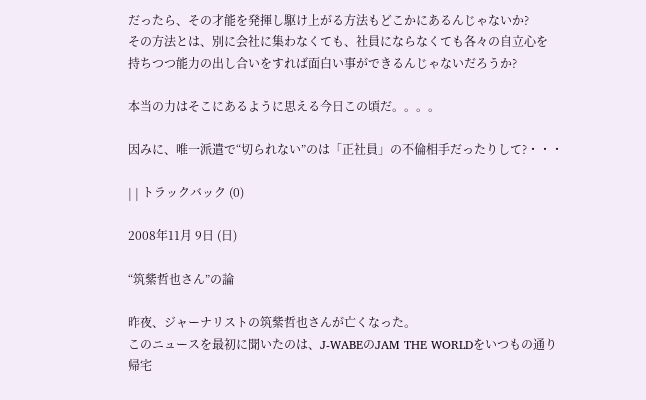だったら、その才能を発揮し駆け上がる方法もどこかにあるんじゃないか?
その方法とは、別に会社に集わなくても、社員にならなくても各々の自立心を
持ちつつ能力の出し合いをすれば面白い事ができるんじゃないだろうか?

本当の力はそこにあるように思える今日この頃だ。。。。

因みに、唯一派遣で“切られない”のは「正社員」の不倫相手だったりして?・・・

| | トラックバック (0)

2008年11月 9日 (日)

“筑紫哲也さん”の論

昨夜、ジャーナリストの筑紫哲也さんが亡くなった。
このニュースを最初に聞いたのは、J-WABEのJAM THE WORLDをいつもの通り
帰宅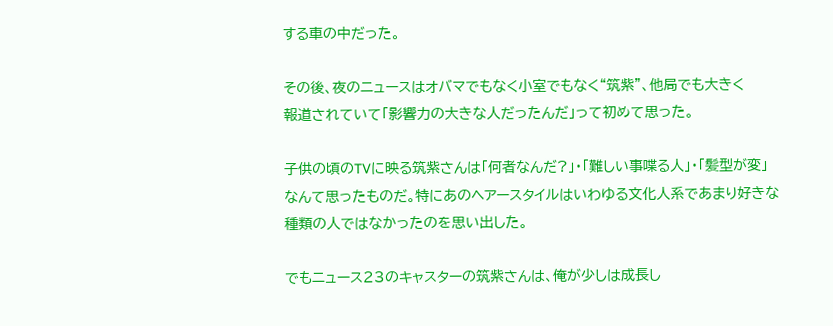する車の中だった。

その後、夜のニュースはオバマでもなく小室でもなく“筑紫”、他局でも大きく
報道されていて「影響力の大きな人だったんだ」って初めて思った。

子供の頃のTVに映る筑紫さんは「何者なんだ?」・「難しい事喋る人」・「髪型が変」
なんて思ったものだ。特にあのヘアースタイルはいわゆる文化人系であまり好きな
種類の人ではなかったのを思い出した。

でもニュース23のキャスターの筑紫さんは、俺が少しは成長し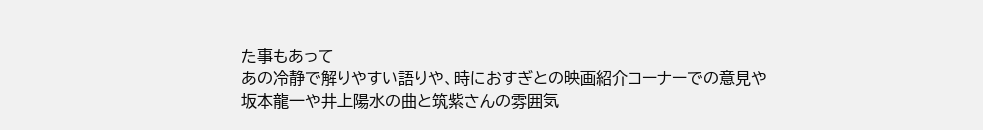た事もあって
あの冷静で解りやすい語りや、時におすぎとの映画紹介コーナーでの意見や
坂本龍一や井上陽水の曲と筑紫さんの雰囲気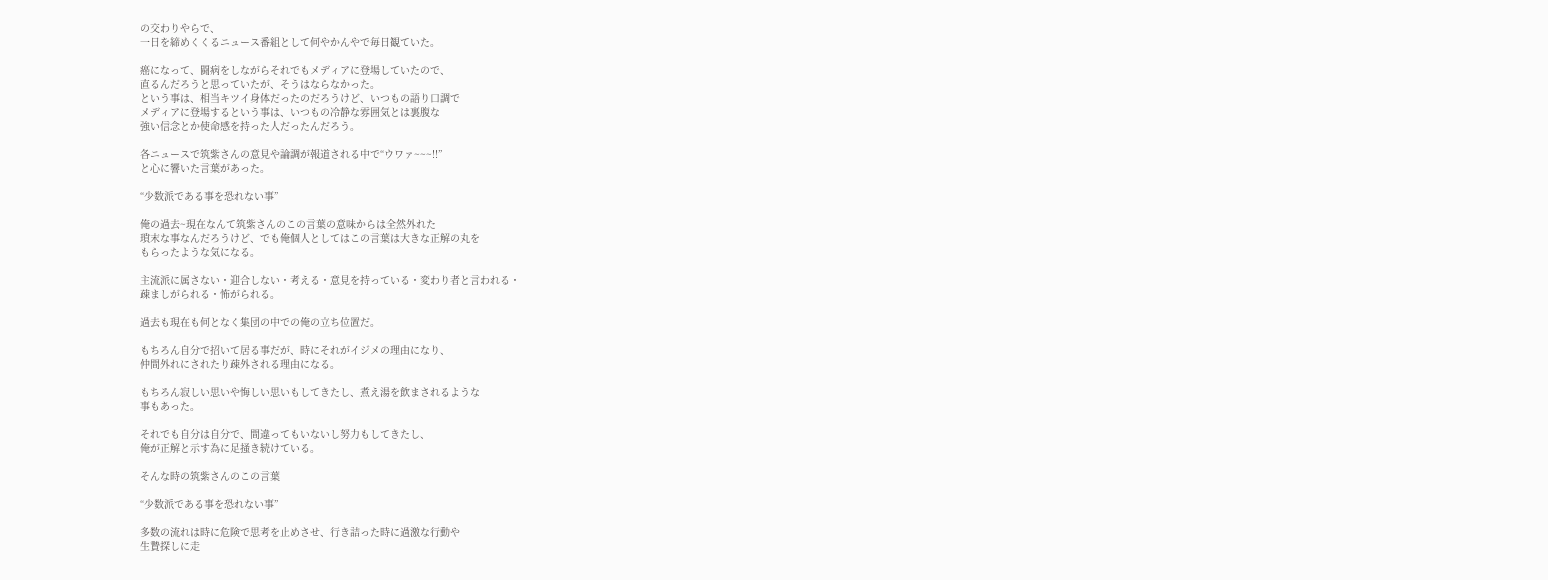の交わりやらで、
一日を締めくくるニュース番組として何やかんやで毎日観ていた。

癌になって、闘病をしながらそれでもメディアに登場していたので、
直るんだろうと思っていたが、そうはならなかった。
という事は、相当キツイ身体だったのだろうけど、いつもの語り口調で
メディアに登場するという事は、いつもの冷静な雰囲気とは裏腹な
強い信念とか使命感を持った人だったんだろう。

各ニュースで筑紫さんの意見や論調が報道される中で“ウワァ~~~!!”
と心に響いた言葉があった。

“少数派である事を恐れない事”

俺の過去~現在なんて筑紫さんのこの言葉の意味からは全然外れた
瑣末な事なんだろうけど、でも俺個人としてはこの言葉は大きな正解の丸を
もらったような気になる。

主流派に属さない・迎合しない・考える・意見を持っている・変わり者と言われる・
疎ましがられる・怖がられる。

過去も現在も何となく集団の中での俺の立ち位置だ。

もちろん自分で招いて居る事だが、時にそれがイジメの理由になり、
仲間外れにされたり疎外される理由になる。

もちろん寂しい思いや悔しい思いもしてきたし、煮え湯を飲まされるような
事もあった。

それでも自分は自分で、間違ってもいないし努力もしてきたし、
俺が正解と示す為に足掻き続けている。

そんな時の筑紫さんのこの言葉

“少数派である事を恐れない事”

多数の流れは時に危険で思考を止めさせ、行き詰った時に過激な行動や
生贄探しに走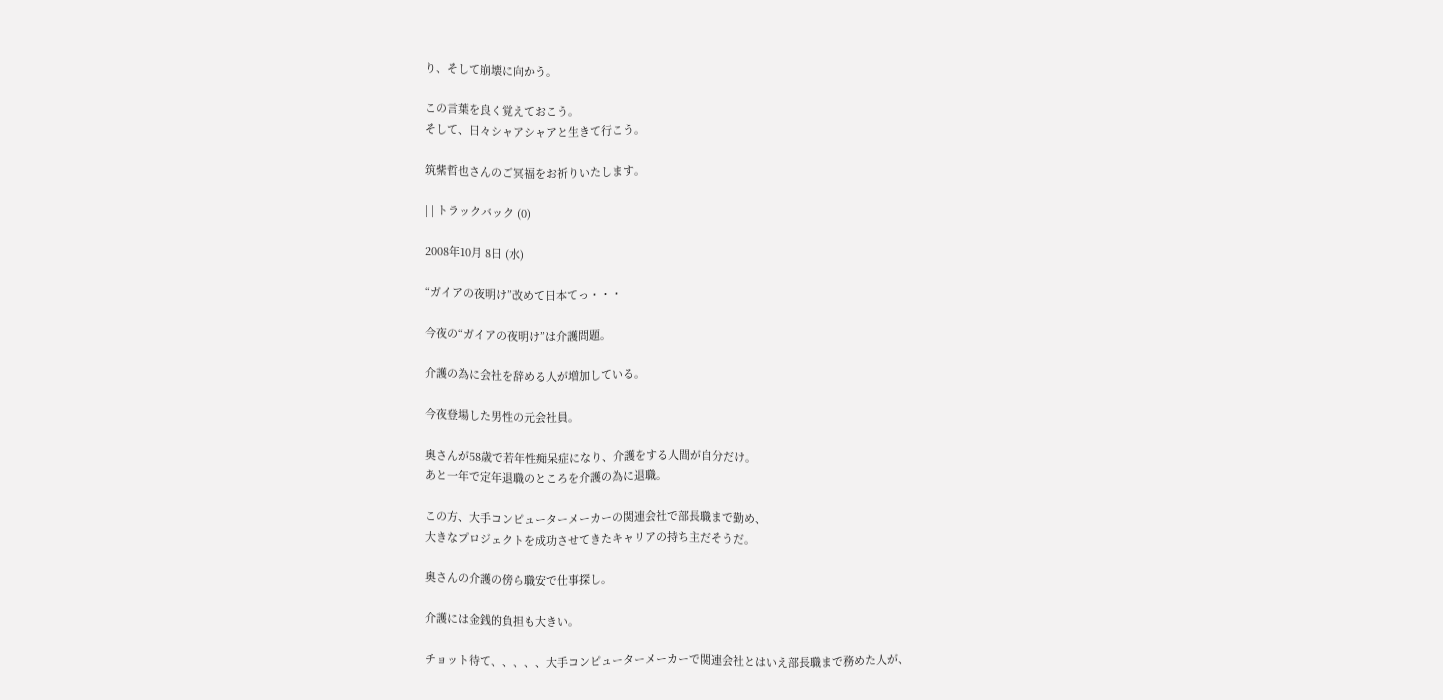り、そして崩壊に向かう。

この言葉を良く覚えておこう。
そして、日々シャアシャアと生きて行こう。

筑紫哲也さんのご冥福をお祈りいたします。

| | トラックバック (0)

2008年10月 8日 (水)

“ガイアの夜明け”改めて日本てっ・・・

今夜の“ガイアの夜明け”は介護問題。

介護の為に会社を辞める人が増加している。

今夜登場した男性の元会社員。

奥さんが58歳で若年性痴呆症になり、介護をする人間が自分だけ。
あと一年で定年退職のところを介護の為に退職。

この方、大手コンピューターメーカーの関連会社で部長職まで勤め、
大きなプロジェクトを成功させてきたキャリアの持ち主だそうだ。

奥さんの介護の傍ら職安で仕事探し。

介護には金銭的負担も大きい。

チョット待て、、、、、大手コンピューターメーカーで関連会社とはいえ部長職まで務めた人が、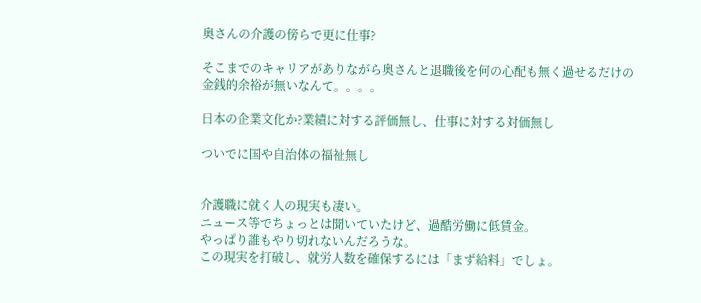奥さんの介護の傍らで更に仕事?

そこまでのキャリアがありながら奥さんと退職後を何の心配も無く過せるだけの
金銭的余裕が無いなんて。。。。

日本の企業文化か?業績に対する評価無し、仕事に対する対価無し

ついでに国や自治体の福祉無し


介護職に就く人の現実も凄い。
ニュース等でちょっとは聞いていたけど、過酷労働に低賃金。
やっぱり誰もやり切れないんだろうな。
この現実を打破し、就労人数を確保するには「まず給料」でしょ。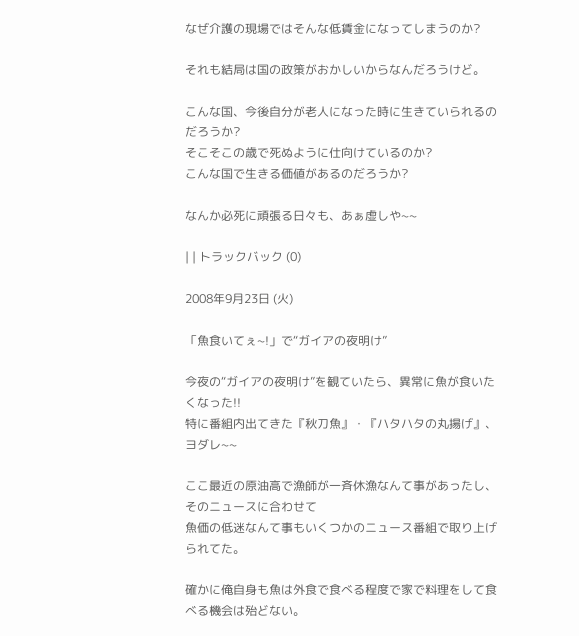なぜ介護の現場ではそんな低賃金になってしまうのか?

それも結局は国の政策がおかしいからなんだろうけど。

こんな国、今後自分が老人になった時に生きていられるのだろうか?
そこそこの歳で死ぬように仕向けているのか?
こんな国で生きる価値があるのだろうか?

なんか必死に頑張る日々も、あぁ虚しや~~

| | トラックバック (0)

2008年9月23日 (火)

「魚食いてぇ~!」で“ガイアの夜明け”

今夜の“ガイアの夜明け”を観ていたら、異常に魚が食いたくなった!!
特に番組内出てきた『秋刀魚』・『ハタハタの丸揚げ』、ヨダレ~~

ここ最近の原油高で漁師が一斉休漁なんて事があったし、そのニュースに合わせて
魚価の低迷なんて事もいくつかのニュース番組で取り上げられてた。

確かに俺自身も魚は外食で食べる程度で家で料理をして食べる機会は殆どない。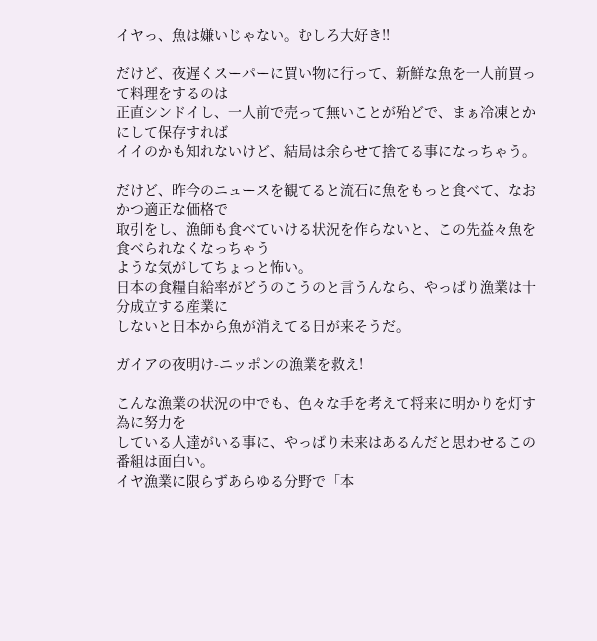イヤっ、魚は嫌いじゃない。むしろ大好き!!

だけど、夜遅くスーパーに買い物に行って、新鮮な魚を一人前買って料理をするのは
正直シンドイし、一人前で売って無いことが殆どで、まぁ冷凍とかにして保存すれば
イイのかも知れないけど、結局は余らせて捨てる事になっちゃう。

だけど、昨今のニュースを観てると流石に魚をもっと食べて、なおかつ適正な価格で
取引をし、漁師も食べていける状況を作らないと、この先益々魚を食べられなくなっちゃう
ような気がしてちょっと怖い。
日本の食糧自給率がどうのこうのと言うんなら、やっぱり漁業は十分成立する産業に
しないと日本から魚が消えてる日が来そうだ。

ガイアの夜明け-ニッポンの漁業を救え!

こんな漁業の状況の中でも、色々な手を考えて将来に明かりを灯す為に努力を
している人達がいる事に、やっぱり未来はあるんだと思わせるこの番組は面白い。
イヤ漁業に限らずあらゆる分野で「本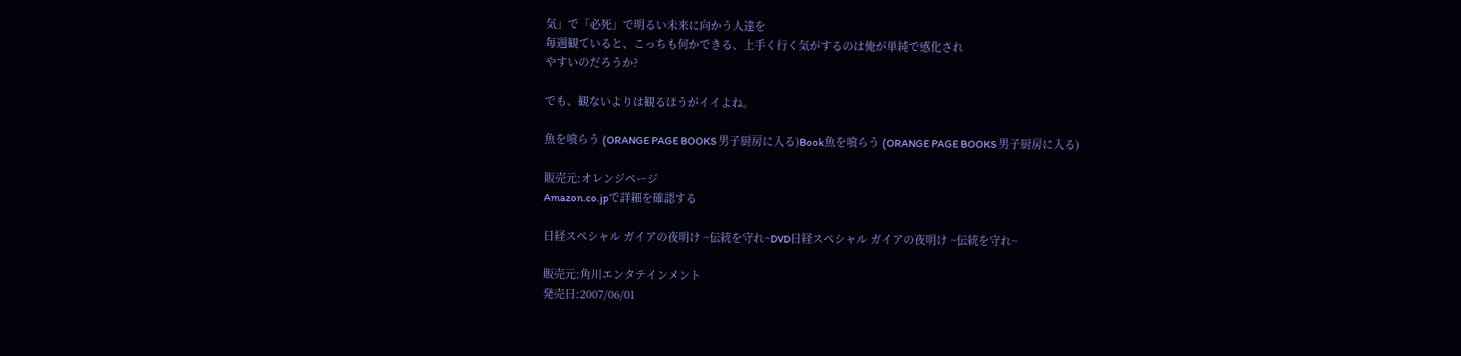気」で「必死」で明るい未来に向かう人達を
毎週観ていると、こっちも何かできる、上手く行く気がするのは俺が単純で感化され
やすいのだろうか?

でも、観ないよりは観るほうがイイよね。

魚を喰らう (ORANGE PAGE BOOKS 男子厨房に入る)Book魚を喰らう (ORANGE PAGE BOOKS 男子厨房に入る)

販売元:オレンジページ
Amazon.co.jpで詳細を確認する

日経スペシャル ガイアの夜明け ~伝統を守れ~DVD日経スペシャル ガイアの夜明け ~伝統を守れ~

販売元:角川エンタテインメント
発売日:2007/06/01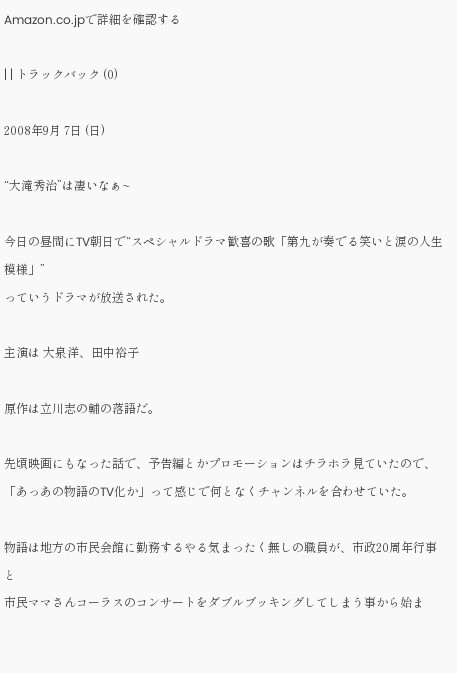Amazon.co.jpで詳細を確認する

| | トラックバック (0)

2008年9月 7日 (日)

“大滝秀治”は凄いなぁ~

今日の昼間にTV朝日で“スペシャルドラマ歓喜の歌「第九が奏でる笑いと涙の人生模様」”
っていうドラマが放送された。

主演は 大泉洋、田中裕子

原作は立川志の輔の落語だ。

先頃映画にもなった話で、予告編とかプロモーションはチラホラ見ていたので、
「あっあの物語のTV化か」って感じで何となくチャンネルを合わせていた。

物語は地方の市民会館に勤務するやる気まったく無しの職員が、市政20周年行事と
市民ママさんコーラスのコンサートをダブルブッキングしてしまう事から始ま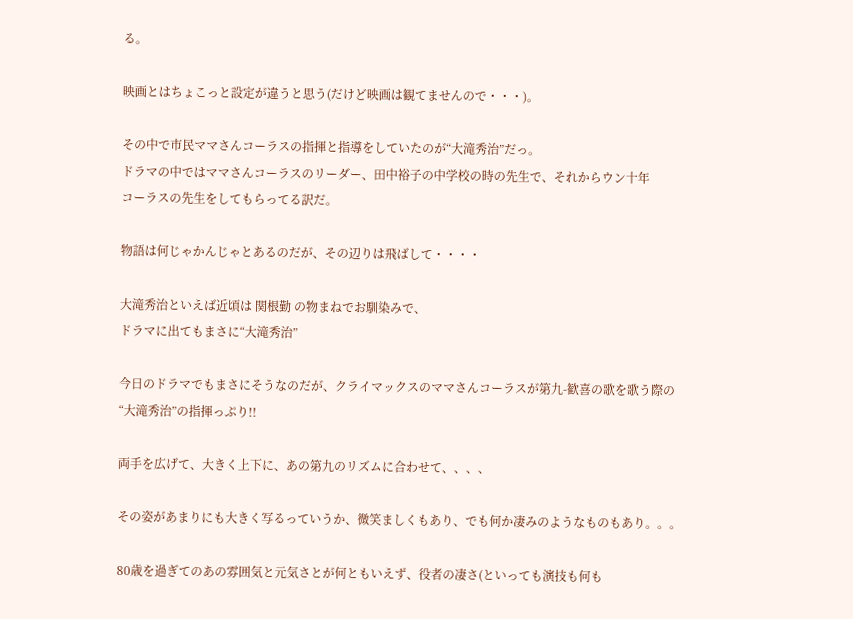る。

映画とはちょこっと設定が違うと思う(だけど映画は観てませんので・・・)。

その中で市民ママさんコーラスの指揮と指導をしていたのが“大滝秀治”だっ。
ドラマの中ではママさんコーラスのリーダー、田中裕子の中学校の時の先生で、それからウン十年
コーラスの先生をしてもらってる訳だ。

物語は何じゃかんじゃとあるのだが、その辺りは飛ばして・・・・

大滝秀治といえば近頃は 関根勤 の物まねでお馴染みで、
ドラマに出てもまさに“大滝秀治”

今日のドラマでもまさにそうなのだが、クライマックスのママさんコーラスが第九-歓喜の歌を歌う際の
“大滝秀治”の指揮っぷり!!

両手を広げて、大きく上下に、あの第九のリズムに合わせて、、、、

その姿があまりにも大きく写るっていうか、微笑ましくもあり、でも何か凄みのようなものもあり。。。

80歳を過ぎてのあの雰囲気と元気さとが何ともいえず、役者の凄さ(といっても演技も何も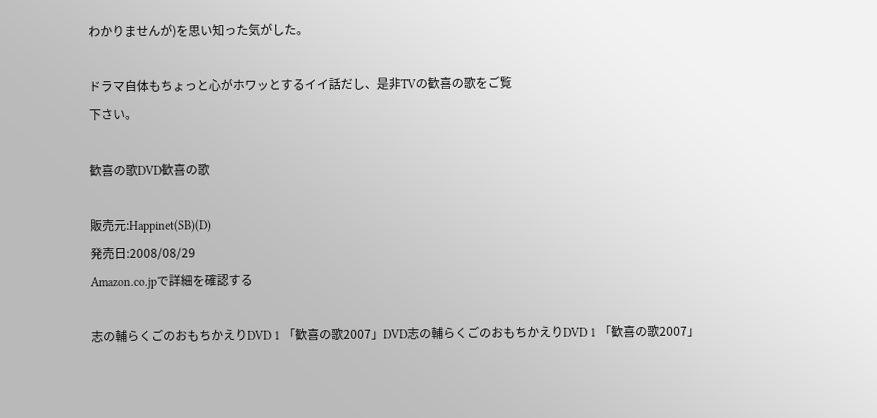わかりませんが)を思い知った気がした。

ドラマ自体もちょっと心がホワッとするイイ話だし、是非TVの歓喜の歌をご覧
下さい。

歓喜の歌DVD歓喜の歌

販売元:Happinet(SB)(D)
発売日:2008/08/29
Amazon.co.jpで詳細を確認する

志の輔らくごのおもちかえりDVD 1 「歓喜の歌2007」DVD志の輔らくごのおもちかえりDVD 1 「歓喜の歌2007」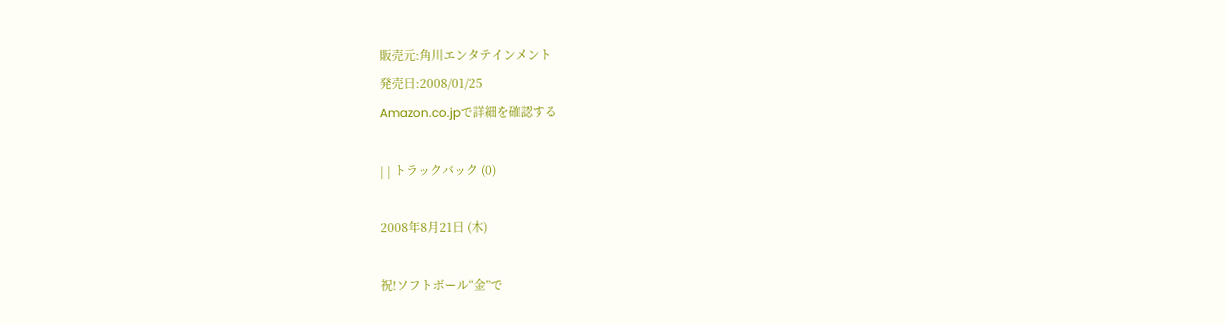販売元:角川エンタテインメント
発売日:2008/01/25
Amazon.co.jpで詳細を確認する

| | トラックバック (0)

2008年8月21日 (木)

祝!ソフトボール“金”で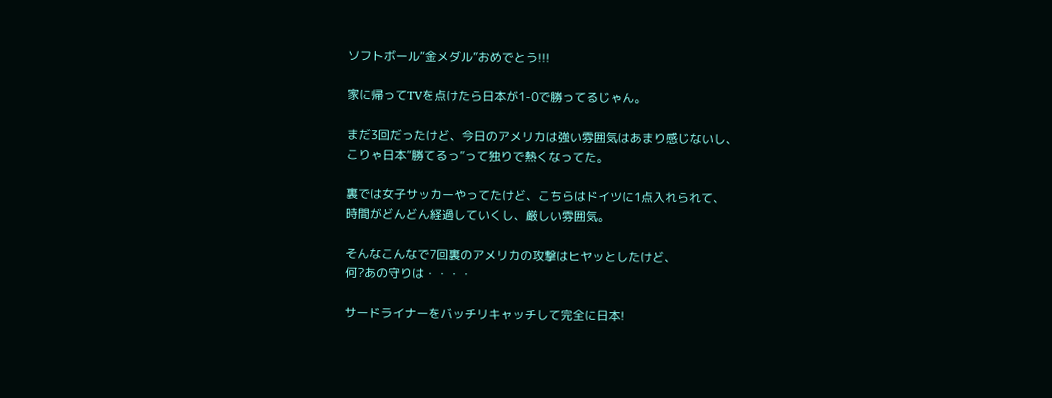ソフトボール“金メダル”おめでとう!!!

家に帰ってTVを点けたら日本が1-0で勝ってるじゃん。

まだ3回だったけど、今日のアメリカは強い雰囲気はあまり感じないし、
こりゃ日本“勝てるっ”って独りで熱くなってた。

裏では女子サッカーやってたけど、こちらはドイツに1点入れられて、
時間がどんどん経過していくし、厳しい雰囲気。

そんなこんなで7回裏のアメリカの攻撃はヒヤッとしたけど、
何?あの守りは・・・・

サードライナーをバッチリキャッチして完全に日本!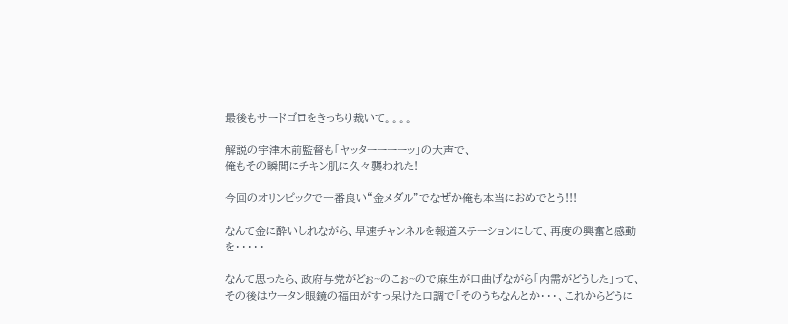最後もサードゴロをきっちり裁いて。。。。

解説の宇津木前監督も「ヤッターーーーッ」の大声で、
俺もその瞬間にチキン肌に久々襲われた!

今回のオリンピックで一番良い“金メダル”でなぜか俺も本当におめでとう!!!

なんて金に酔いしれながら、早速チャンネルを報道ステーションにして、再度の興奮と感動を・・・・・

なんて思ったら、政府与党がどぉ~のこぉ~ので麻生が口曲げながら「内需がどうした」って、
その後はウータン眼鏡の福田がすっ呆けた口調で「そのうちなんとか・・・、これからどうに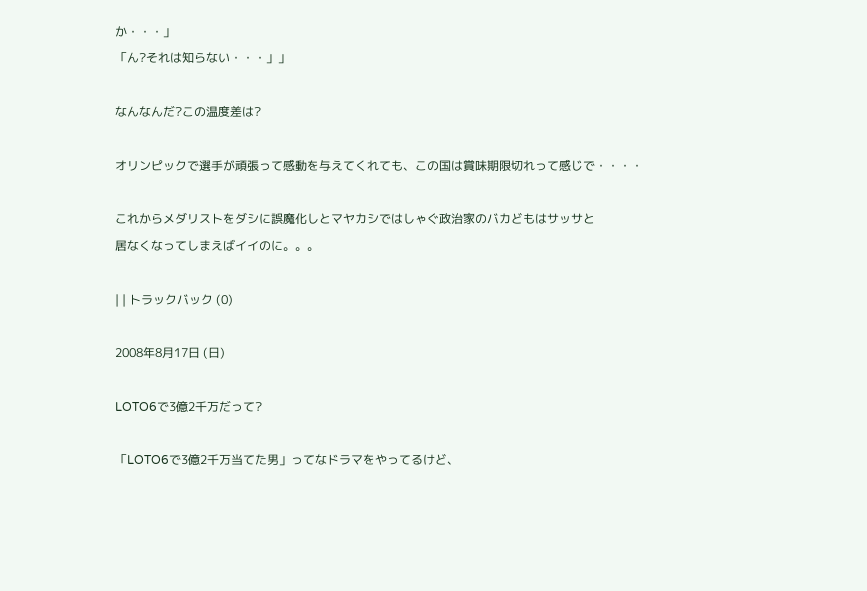か・・・」
「ん?それは知らない・・・」」

なんなんだ?この温度差は?

オリンピックで選手が頑張って感動を与えてくれても、この国は賞味期限切れって感じで・・・・

これからメダリストをダシに誤魔化しとマヤカシではしゃぐ政治家のバカどもはサッサと
居なくなってしまえばイイのに。。。

| | トラックバック (0)

2008年8月17日 (日)

LOTO6で3億2千万だって?

「LOTO6で3億2千万当てた男」ってなドラマをやってるけど、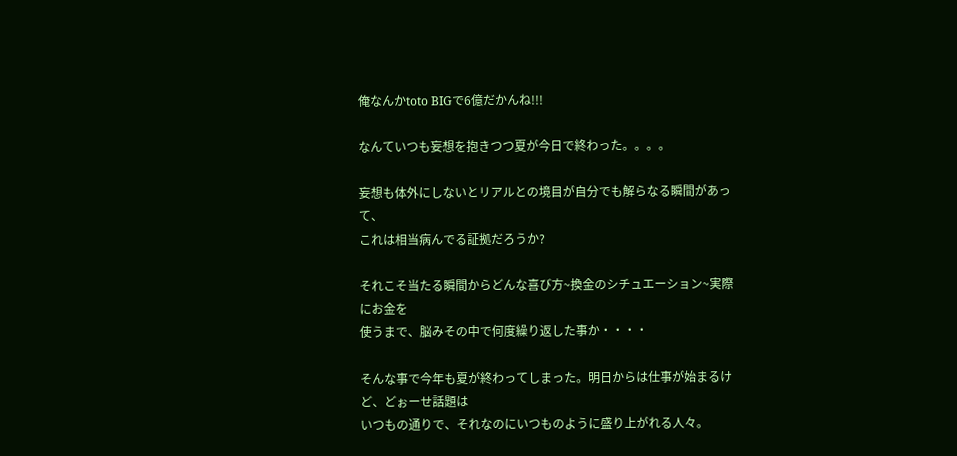俺なんかtoto BIGで6億だかんね!!!

なんていつも妄想を抱きつつ夏が今日で終わった。。。。

妄想も体外にしないとリアルとの境目が自分でも解らなる瞬間があって、
これは相当病んでる証拠だろうか?

それこそ当たる瞬間からどんな喜び方~換金のシチュエーション~実際にお金を
使うまで、脳みその中で何度繰り返した事か・・・・

そんな事で今年も夏が終わってしまった。明日からは仕事が始まるけど、どぉーせ話題は
いつもの通りで、それなのにいつものように盛り上がれる人々。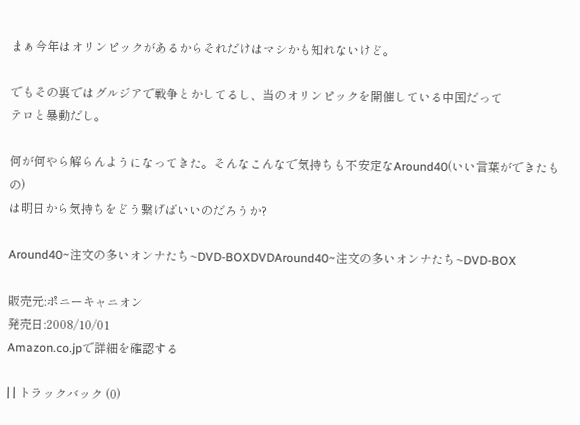まぁ今年はオリンピックがあるからそれだけはマシかも知れないけど。

でもその裏ではグルジアで戦争とかしてるし、当のオリンピックを開催している中国だって
テロと暴動だし。

何が何やら解らんようになってきた。そんなこんなで気持ちも不安定なAround40(いい言葉ができたもの)
は明日から気持ちをどう繋げばいいのだろうか?

Around40~注文の多いオンナたち~DVD-BOXDVDAround40~注文の多いオンナたち~DVD-BOX

販売元:ポニーキャニオン
発売日:2008/10/01
Amazon.co.jpで詳細を確認する

| | トラックバック (0)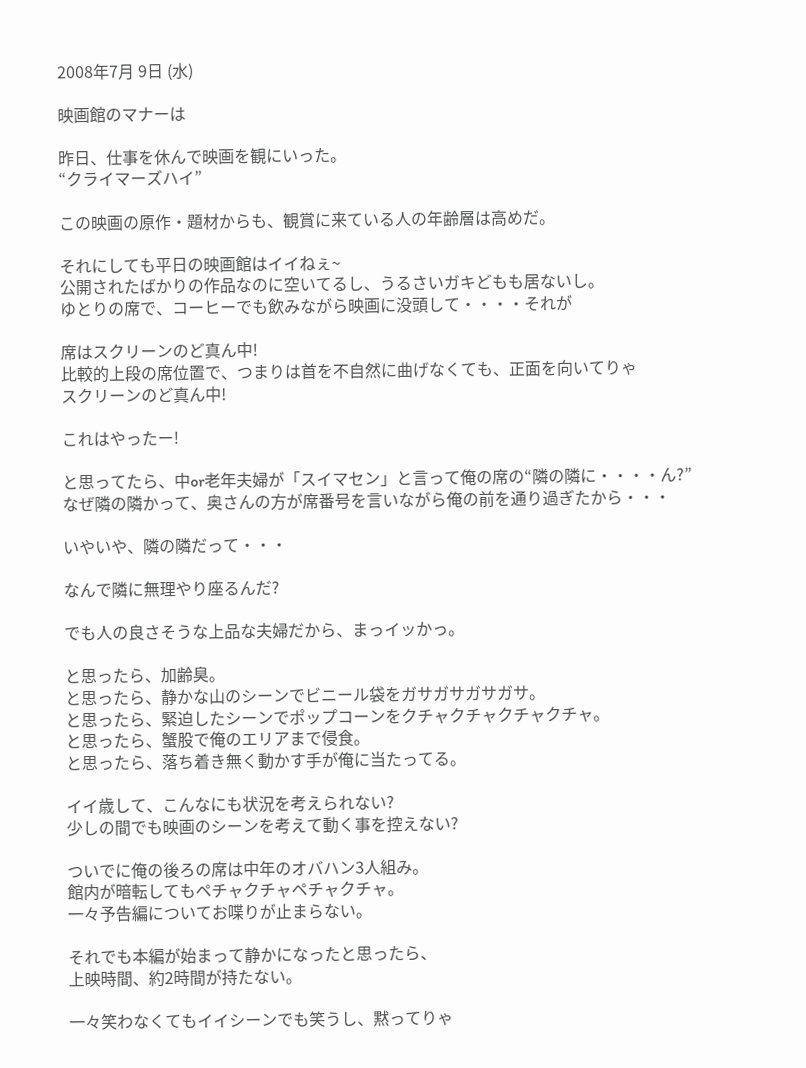2008年7月 9日 (水)

映画館のマナーは

昨日、仕事を休んで映画を観にいった。
“クライマーズハイ”

この映画の原作・題材からも、観賞に来ている人の年齢層は高めだ。

それにしても平日の映画館はイイねぇ~
公開されたばかりの作品なのに空いてるし、うるさいガキどもも居ないし。
ゆとりの席で、コーヒーでも飲みながら映画に没頭して・・・・それが

席はスクリーンのど真ん中!
比較的上段の席位置で、つまりは首を不自然に曲げなくても、正面を向いてりゃ
スクリーンのど真ん中!

これはやったー!

と思ってたら、中or老年夫婦が「スイマセン」と言って俺の席の“隣の隣に・・・・ん?”
なぜ隣の隣かって、奥さんの方が席番号を言いながら俺の前を通り過ぎたから・・・

いやいや、隣の隣だって・・・

なんで隣に無理やり座るんだ?

でも人の良さそうな上品な夫婦だから、まっイッかっ。

と思ったら、加齢臭。
と思ったら、静かな山のシーンでビニール袋をガサガサガサガサ。
と思ったら、緊迫したシーンでポップコーンをクチャクチャクチャクチャ。
と思ったら、蟹股で俺のエリアまで侵食。
と思ったら、落ち着き無く動かす手が俺に当たってる。

イイ歳して、こんなにも状況を考えられない?
少しの間でも映画のシーンを考えて動く事を控えない?

ついでに俺の後ろの席は中年のオバハン3人組み。
館内が暗転してもペチャクチャペチャクチャ。
一々予告編についてお喋りが止まらない。

それでも本編が始まって静かになったと思ったら、
上映時間、約2時間が持たない。

一々笑わなくてもイイシーンでも笑うし、黙ってりゃ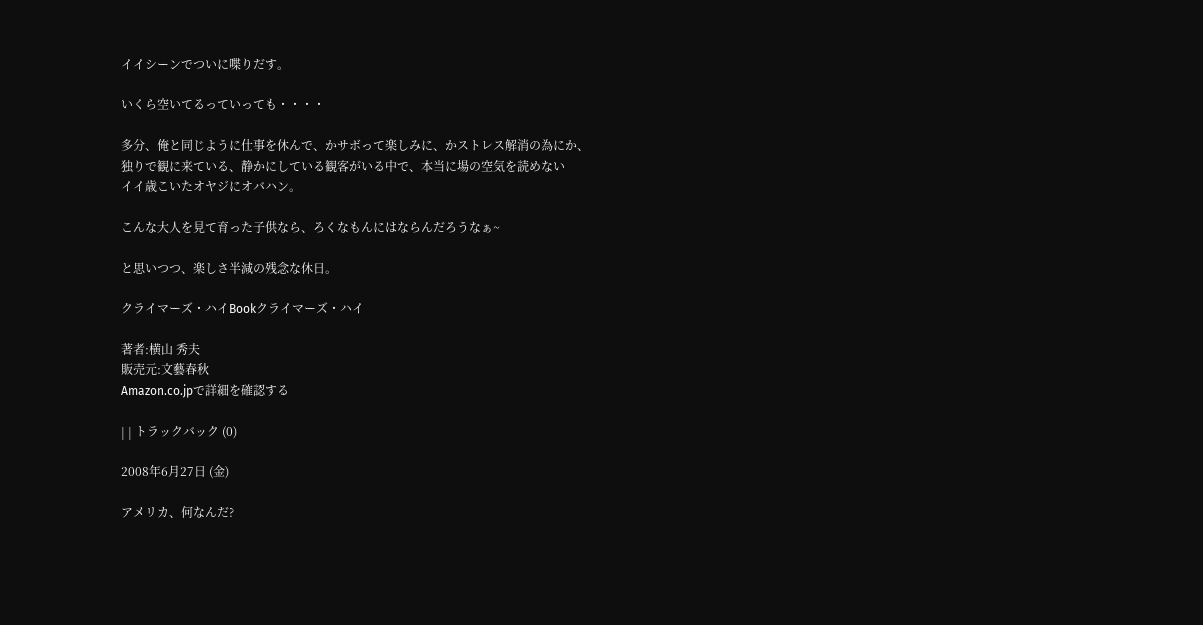イイシーンでついに喋りだす。

いくら空いてるっていっても・・・・

多分、俺と同じように仕事を休んで、かサボって楽しみに、かストレス解消の為にか、
独りで観に来ている、静かにしている観客がいる中で、本当に場の空気を読めない
イイ歳こいたオヤジにオバハン。

こんな大人を見て育った子供なら、ろくなもんにはならんだろうなぁ~

と思いつつ、楽しさ半減の残念な休日。

クライマーズ・ハイBookクライマーズ・ハイ

著者:横山 秀夫
販売元:文藝春秋
Amazon.co.jpで詳細を確認する

| | トラックバック (0)

2008年6月27日 (金)

アメリカ、何なんだ?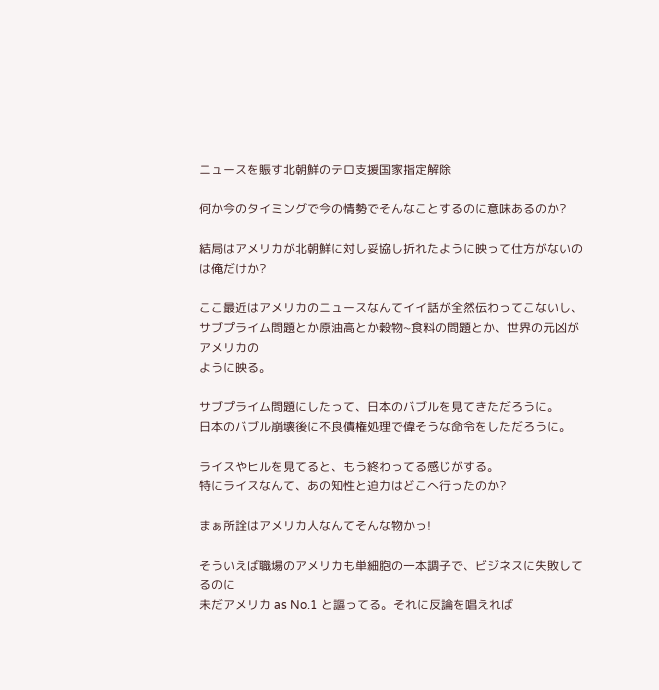ニュースを賑す北朝鮮のテロ支援国家指定解除

何か今のタイミングで今の情勢でそんなことするのに意味あるのか?

結局はアメリカが北朝鮮に対し妥協し折れたように映って仕方がないのは俺だけか?

ここ最近はアメリカのニュースなんてイイ話が全然伝わってこないし、
サブプライム問題とか原油高とか穀物~食料の問題とか、世界の元凶がアメリカの
ように映る。

サブプライム問題にしたって、日本のバブルを見てきただろうに。
日本のバブル崩壊後に不良債権処理で偉そうな命令をしただろうに。

ライスやヒルを見てると、もう終わってる感じがする。
特にライスなんて、あの知性と迫力はどこへ行ったのか?

まぁ所詮はアメリカ人なんてそんな物かっ!

そういえば職場のアメリカも単細胞の一本調子で、ビジネスに失敗してるのに
未だアメリカ as No.1 と謳ってる。それに反論を唱えれば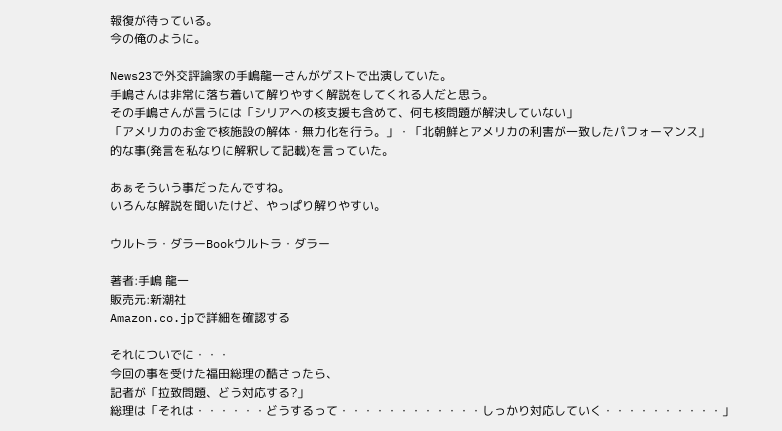報復が待っている。
今の俺のように。

News23で外交評論家の手嶋龍一さんがゲストで出演していた。
手嶋さんは非常に落ち着いて解りやすく解説をしてくれる人だと思う。
その手嶋さんが言うには「シリアへの核支援も含めて、何も核問題が解決していない」
「アメリカのお金で核施設の解体・無力化を行う。」・「北朝鮮とアメリカの利害が一致したパフォーマンス」
的な事(発言を私なりに解釈して記載)を言っていた。

あぁそういう事だったんですね。
いろんな解説を聞いたけど、やっぱり解りやすい。

ウルトラ・ダラーBookウルトラ・ダラー

著者:手嶋 龍一
販売元:新潮社
Amazon.co.jpで詳細を確認する

それについでに・・・
今回の事を受けた福田総理の酷さったら、
記者が「拉致問題、どう対応する?」
総理は「それは・・・・・・どうするって・・・・・・・・・・・・しっかり対応していく・・・・・・・・・・」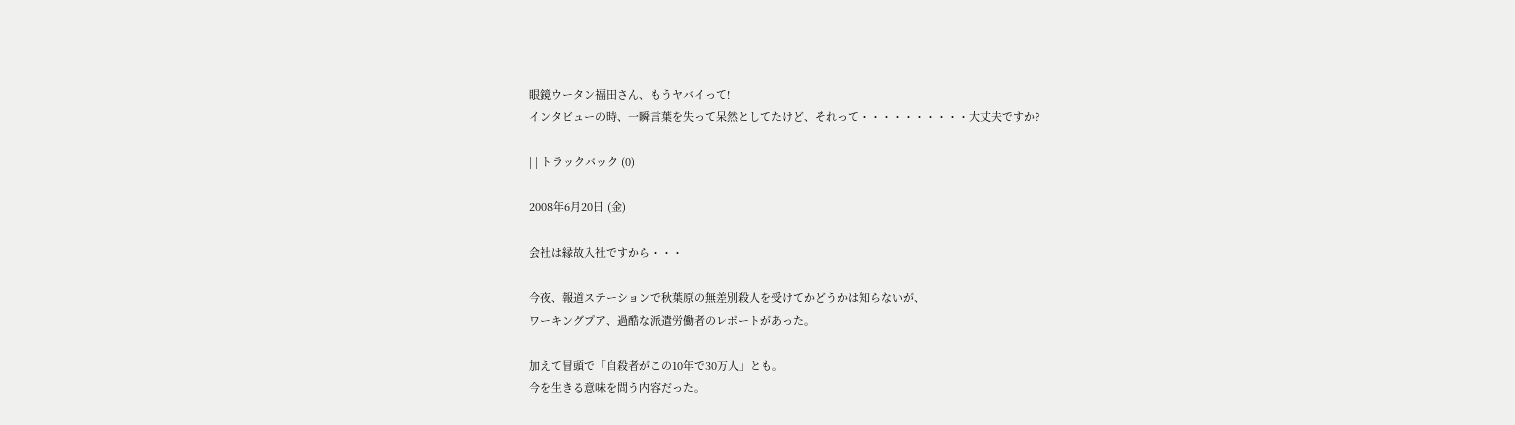眼鏡ウータン福田さん、もうヤバイって!
インタビューの時、一瞬言葉を失って呆然としてたけど、それって・・・・・・・・・・大丈夫ですか?

| | トラックバック (0)

2008年6月20日 (金)

会社は縁故入社ですから・・・

今夜、報道ステーションで秋葉原の無差別殺人を受けてかどうかは知らないが、
ワーキングプア、過酷な派遣労働者のレポートがあった。

加えて冒頭で「自殺者がこの10年で30万人」とも。
今を生きる意味を問う内容だった。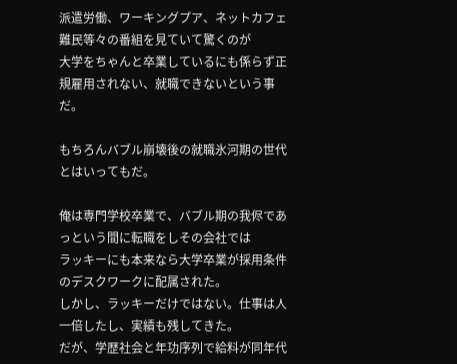派遣労働、ワーキングプア、ネットカフェ難民等々の番組を見ていて驚くのが
大学をちゃんと卒業しているにも係らず正規雇用されない、就職できないという事だ。

もちろんバブル崩壊後の就職氷河期の世代とはいってもだ。

俺は専門学校卒業で、バブル期の我侭であっという間に転職をしその会社では
ラッキーにも本来なら大学卒業が採用条件のデスクワークに配属された。
しかし、ラッキーだけではない。仕事は人一倍したし、実績も残してきた。
だが、学歴社会と年功序列で給料が同年代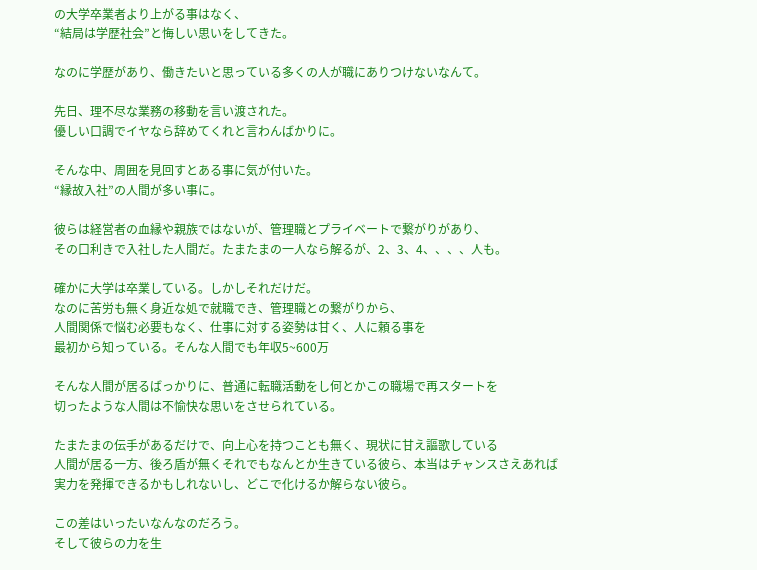の大学卒業者より上がる事はなく、
“結局は学歴社会”と悔しい思いをしてきた。

なのに学歴があり、働きたいと思っている多くの人が職にありつけないなんて。

先日、理不尽な業務の移動を言い渡された。
優しい口調でイヤなら辞めてくれと言わんばかりに。

そんな中、周囲を見回すとある事に気が付いた。
“縁故入社”の人間が多い事に。

彼らは経営者の血縁や親族ではないが、管理職とプライベートで繋がりがあり、
その口利きで入社した人間だ。たまたまの一人なら解るが、2、3、4、、、、人も。

確かに大学は卒業している。しかしそれだけだ。
なのに苦労も無く身近な処で就職でき、管理職との繋がりから、
人間関係で悩む必要もなく、仕事に対する姿勢は甘く、人に頼る事を
最初から知っている。そんな人間でも年収5~600万

そんな人間が居るばっかりに、普通に転職活動をし何とかこの職場で再スタートを
切ったような人間は不愉快な思いをさせられている。

たまたまの伝手があるだけで、向上心を持つことも無く、現状に甘え謳歌している
人間が居る一方、後ろ盾が無くそれでもなんとか生きている彼ら、本当はチャンスさえあれば
実力を発揮できるかもしれないし、どこで化けるか解らない彼ら。

この差はいったいなんなのだろう。
そして彼らの力を生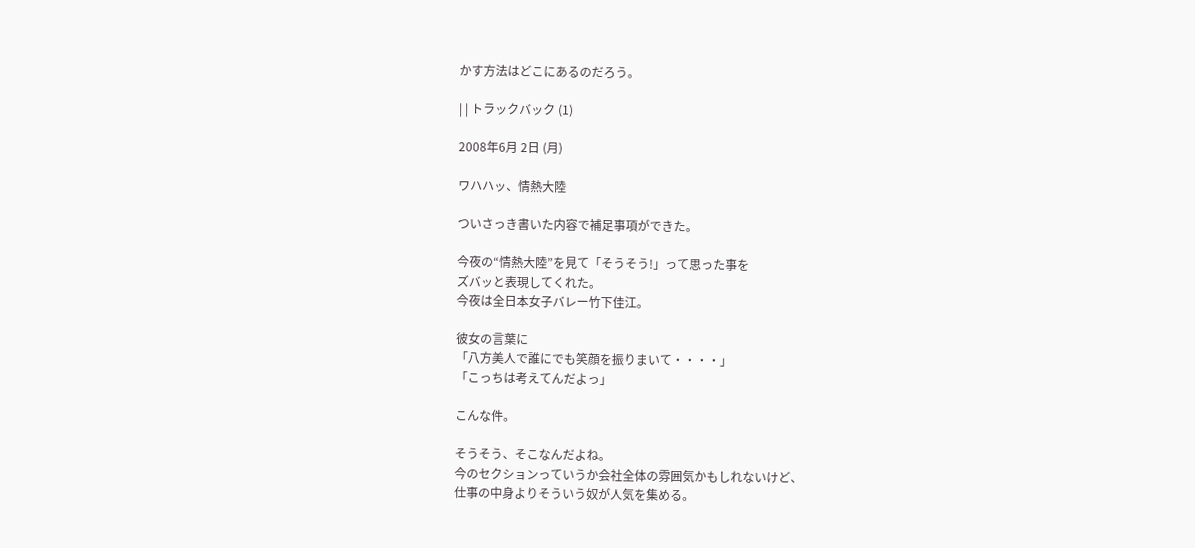かす方法はどこにあるのだろう。

| | トラックバック (1)

2008年6月 2日 (月)

ワハハッ、情熱大陸

ついさっき書いた内容で補足事項ができた。

今夜の“情熱大陸”を見て「そうそう!」って思った事を
ズバッと表現してくれた。
今夜は全日本女子バレー竹下佳江。

彼女の言葉に
「八方美人で誰にでも笑顔を振りまいて・・・・」
「こっちは考えてんだよっ」

こんな件。

そうそう、そこなんだよね。
今のセクションっていうか会社全体の雰囲気かもしれないけど、
仕事の中身よりそういう奴が人気を集める。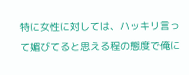特に女性に対しては、ハッキリ言って媚びてると思える程の態度で俺に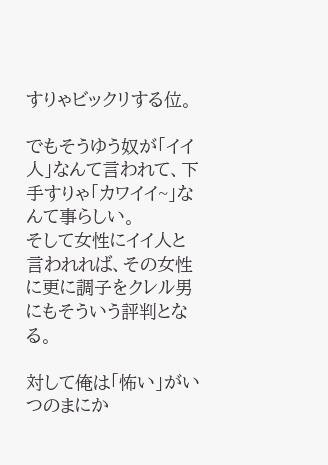すりゃビックリする位。

でもそうゆう奴が「イイ人」なんて言われて、下手すりゃ「カワイイ~」なんて事らしい。
そして女性にイイ人と言われれば、その女性に更に調子をクレル男にもそういう評判となる。

対して俺は「怖い」がいつのまにか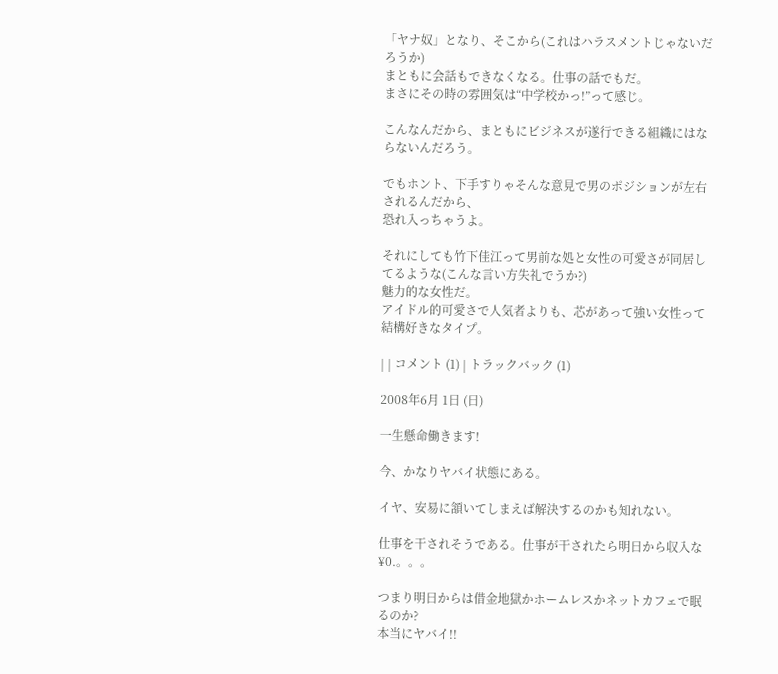「ヤナ奴」となり、そこから(これはハラスメントじゃないだろうか)
まともに会話もできなくなる。仕事の話でもだ。
まさにその時の雰囲気は“中学校かっ!”って感じ。

こんなんだから、まともにビジネスが遂行できる組織にはならないんだろう。

でもホント、下手すりゃそんな意見で男のポジションが左右されるんだから、
恐れ入っちゃうよ。

それにしても竹下佳江って男前な処と女性の可愛さが同居してるような(こんな言い方失礼でうか?)
魅力的な女性だ。
アイドル的可愛さで人気者よりも、芯があって強い女性って結構好きなタイプ。

| | コメント (1) | トラックバック (1)

2008年6月 1日 (日)

一生懸命働きます!

今、かなりヤバイ状態にある。

イヤ、安易に頷いてしまえば解決するのかも知れない。

仕事を干されそうである。仕事が干されたら明日から収入な¥0.。。。

つまり明日からは借金地獄かホームレスかネットカフェで眠るのか?
本当にヤバイ!!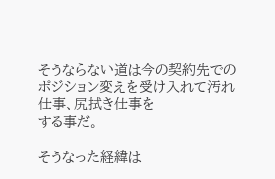そうならない道は今の契約先でのポジション変えを受け入れて汚れ仕事、尻拭き仕事を
する事だ。

そうなった経緯は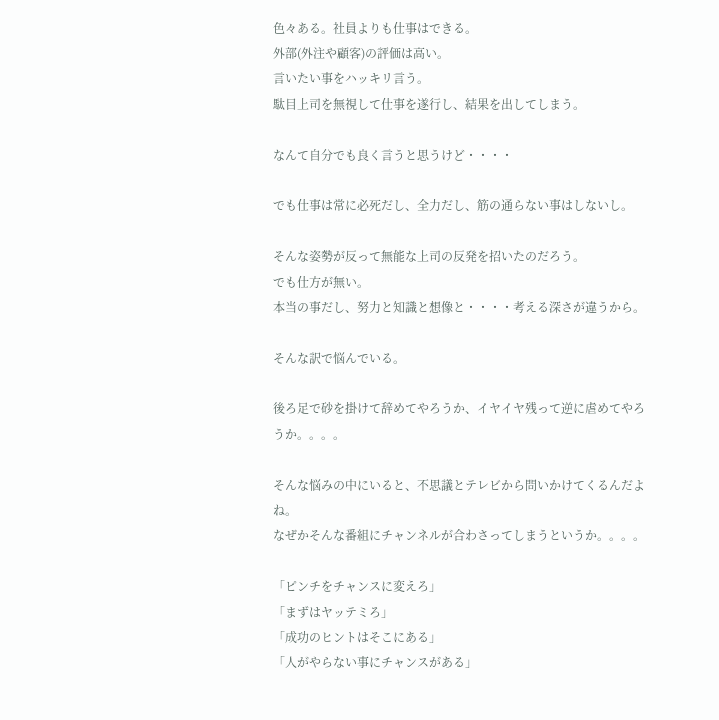色々ある。社員よりも仕事はできる。
外部(外注や顧客)の評価は高い。
言いたい事をハッキリ言う。
駄目上司を無視して仕事を遂行し、結果を出してしまう。

なんて自分でも良く言うと思うけど・・・・

でも仕事は常に必死だし、全力だし、筋の通らない事はしないし。

そんな姿勢が反って無能な上司の反発を招いたのだろう。
でも仕方が無い。
本当の事だし、努力と知識と想像と・・・・考える深さが違うから。

そんな訳で悩んでいる。

後ろ足で砂を掛けて辞めてやろうか、イヤイヤ残って逆に虐めてやろうか。。。。

そんな悩みの中にいると、不思議とテレビから問いかけてくるんだよね。
なぜかそんな番組にチャンネルが合わさってしまうというか。。。。

「ピンチをチャンスに変えろ」
「まずはヤッテミろ」
「成功のヒントはそこにある」
「人がやらない事にチャンスがある」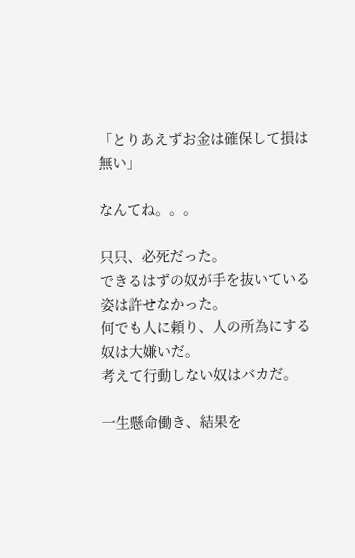「とりあえずお金は確保して損は無い」

なんてね。。。

只只、必死だった。
できるはずの奴が手を抜いている姿は許せなかった。
何でも人に頼り、人の所為にする奴は大嫌いだ。
考えて行動しない奴はバカだ。

一生懸命働き、結果を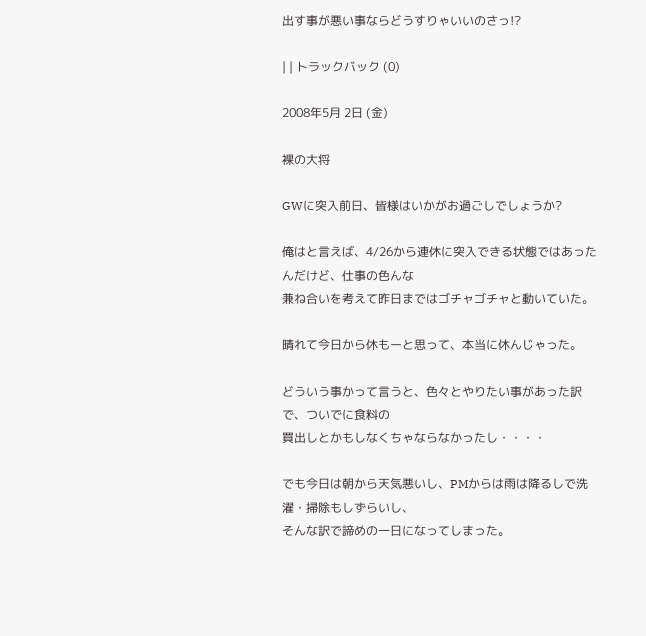出す事が悪い事ならどうすりゃいいのさっ!?

| | トラックバック (0)

2008年5月 2日 (金)

裸の大将

GWに突入前日、皆様はいかがお過ごしでしょうか?

俺はと言えば、4/26から連休に突入できる状態ではあったんだけど、仕事の色んな
兼ね合いを考えて昨日まではゴチャゴチャと動いていた。

晴れて今日から休もーと思って、本当に休んじゃった。

どういう事かって言うと、色々とやりたい事があった訳で、ついでに食料の
買出しとかもしなくちゃならなかったし・・・・

でも今日は朝から天気悪いし、PMからは雨は降るしで洗濯・掃除もしずらいし、
そんな訳で諦めの一日になってしまった。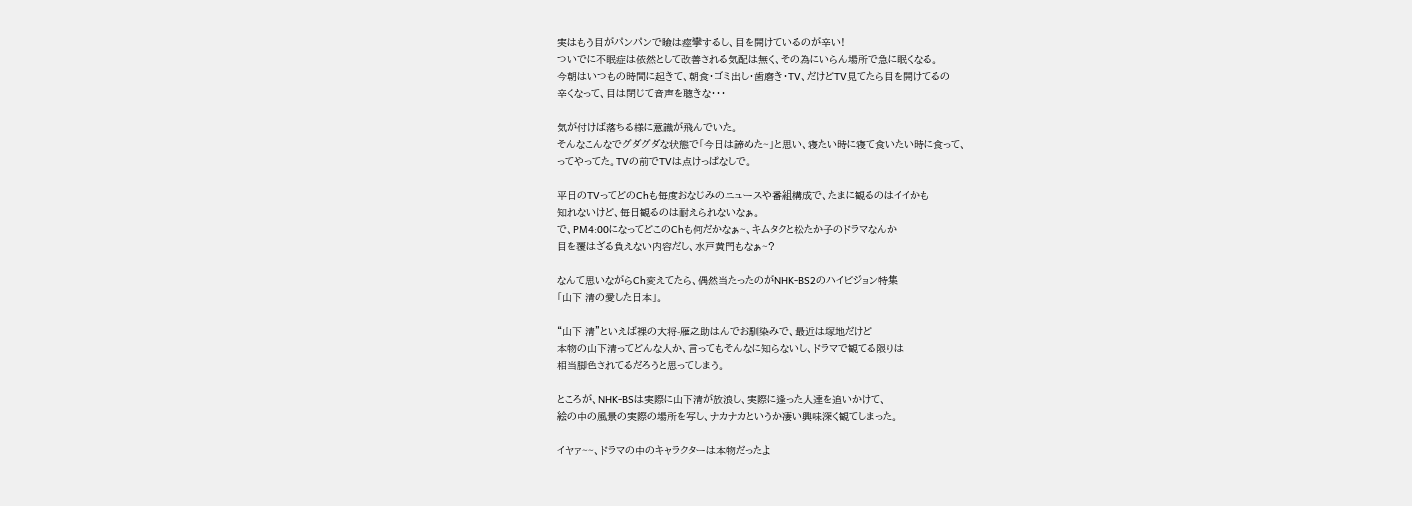実はもう目がパンパンで瞼は痙攣するし、目を開けているのが辛い!
ついでに不眠症は依然として改善される気配は無く、その為にいらん場所で急に眠くなる。
今朝はいつもの時間に起きて、朝食・ゴミ出し・歯磨き・TV、だけどTV見てたら目を開けてるの
辛くなって、目は閉じて音声を聴きな・・・

気が付けば落ちる様に意識が飛んでいた。
そんなこんなでグダグダな状態で「今日は諦めた~」と思い、寝たい時に寝て食いたい時に食って、
ってやってた。TVの前でTVは点けっぱなしで。

平日のTVってどのChも毎度おなじみのニュースや番組構成で、たまに観るのはイイかも
知れないけど、毎日観るのは耐えられないなぁ。
で、PM4:00になってどこのChも何だかなぁ~、キムタクと松たか子のドラマなんか
目を覆はざる負えない内容だし、水戸黄門もなぁ~?

なんて思いながらCh変えてたら、偶然当たったのがNHK-BS2のハイビジョン特集
「山下 清の愛した日本」。

“山下 清”といえば裸の大将-雁之助はんでお馴染みで、最近は塚地だけど
本物の山下清ってどんな人か、言ってもそんなに知らないし、ドラマで観てる限りは
相当脚色されてるだろうと思ってしまう。

ところが、NHK-BSは実際に山下清が放浪し、実際に逢った人達を追いかけて、
絵の中の風景の実際の場所を写し、ナカナカというか凄い興味深く観てしまった。

イヤァ~~、ドラマの中のキャラクターは本物だったよ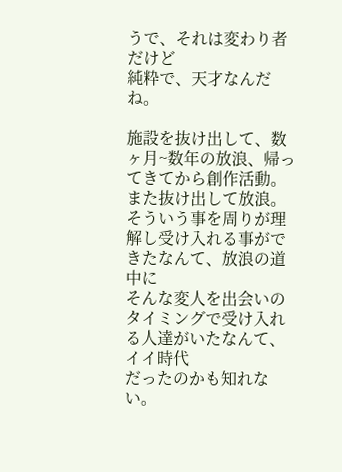うで、それは変わり者だけど
純粋で、天才なんだね。

施設を抜け出して、数ヶ月~数年の放浪、帰ってきてから創作活動。
また抜け出して放浪。
そういう事を周りが理解し受け入れる事ができたなんて、放浪の道中に
そんな変人を出会いのタイミングで受け入れる人達がいたなんて、イイ時代
だったのかも知れない。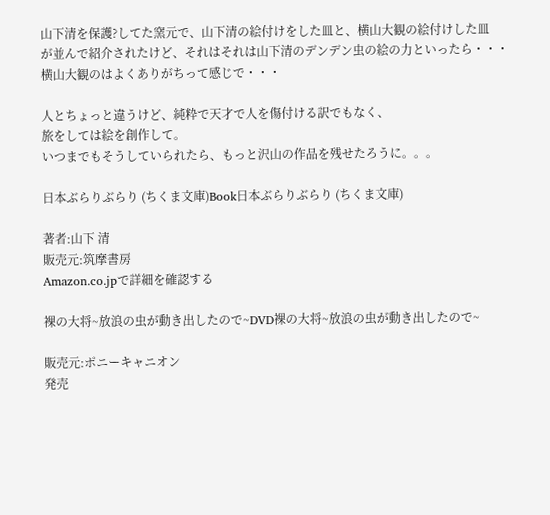山下清を保護?してた窯元で、山下清の絵付けをした皿と、横山大観の絵付けした皿
が並んで紹介されたけど、それはそれは山下清のデンデン虫の絵の力といったら・・・
横山大観のはよくありがちって感じで・・・

人とちょっと違うけど、純粋で天才で人を傷付ける訳でもなく、
旅をしては絵を創作して。
いつまでもそうしていられたら、もっと沢山の作品を残せたろうに。。。

日本ぶらりぶらり (ちくま文庫)Book日本ぶらりぶらり (ちくま文庫)

著者:山下 清
販売元:筑摩書房
Amazon.co.jpで詳細を確認する

裸の大将~放浪の虫が動き出したので~DVD裸の大将~放浪の虫が動き出したので~

販売元:ポニーキャニオン
発売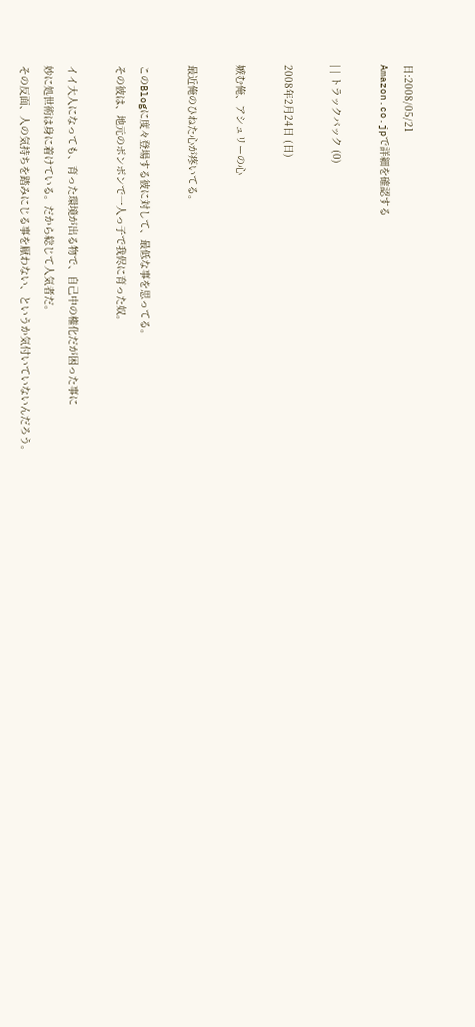日:2008/05/21
Amazon.co.jpで詳細を確認する

| | トラックバック (0)

2008年2月24日 (日)

嫉む俺、アシュリーの心

最近俺のひねた心が疼いてる。

このBlogに度々登場する彼に対して、最低な事を思ってる。
その彼は、地元のボンボンで一人っ子で我侭に育った奴。

イイ大人になっても、育った環境が出る物で、自己中の権化だが困った事に
妙に処世術は身に着けている。だから総じて人気者だ。
その反面、人の気持ちを踏みにじる事を厭わない、というか気付いていないんだろう。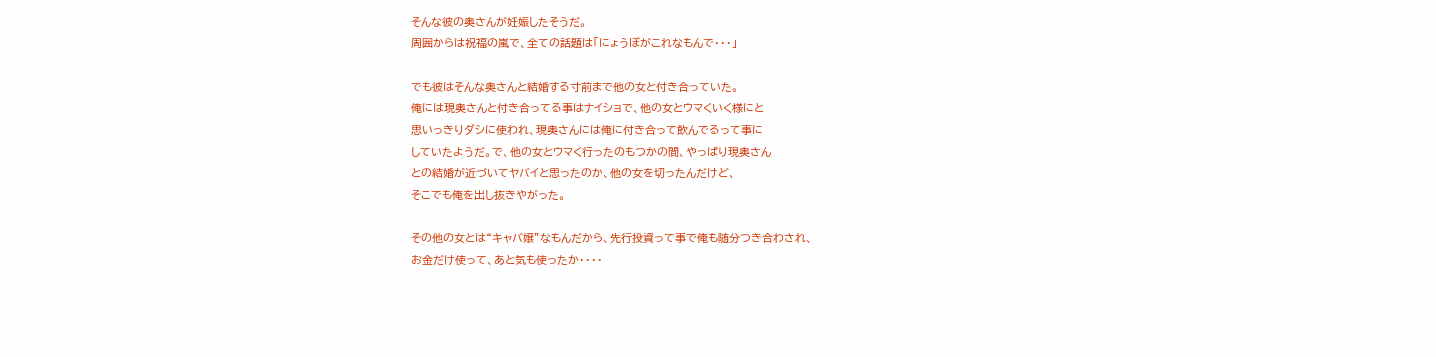そんな彼の奥さんが妊娠したそうだ。
周囲からは祝福の嵐で、全ての話題は「にょうぼがこれなもんで・・・」

でも彼はそんな奥さんと結婚する寸前まで他の女と付き合っていた。
俺には現奥さんと付き合ってる事はナイショで、他の女とウマくいく様にと
思いっきりダシに使われ、現奥さんには俺に付き合って飲んでるって事に
していたようだ。で、他の女とウマく行ったのもつかの間、やっぱり現奥さん
との結婚が近づいてヤバイと思ったのか、他の女を切ったんだけど、
そこでも俺を出し抜きやがった。

その他の女とは“キャバ嬢”なもんだから、先行投資って事で俺も随分つき合わされ、
お金だけ使って、あと気も使ったか・・・・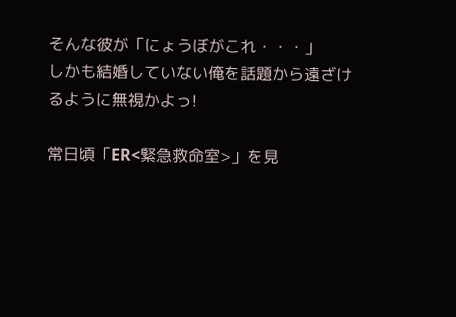そんな彼が「にょうぼがこれ・・・」
しかも結婚していない俺を話題から遠ざけるように無視かよっ!

常日頃「ER<緊急救命室>」を見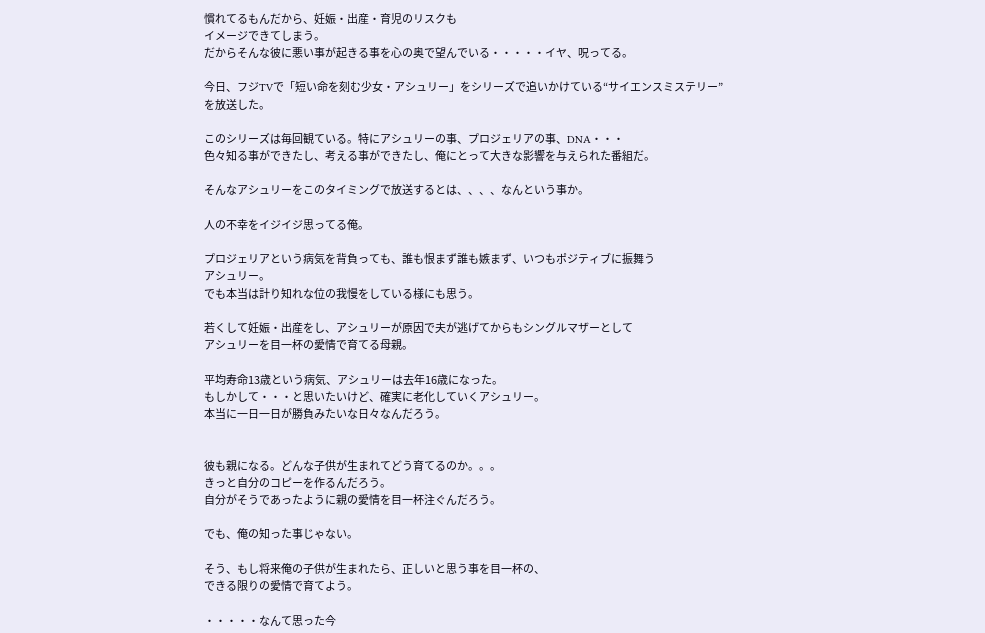慣れてるもんだから、妊娠・出産・育児のリスクも
イメージできてしまう。
だからそんな彼に悪い事が起きる事を心の奥で望んでいる・・・・・イヤ、呪ってる。

今日、フジTVで「短い命を刻む少女・アシュリー」をシリーズで追いかけている“サイエンスミステリー”
を放送した。

このシリーズは毎回観ている。特にアシュリーの事、プロジェリアの事、DNA・・・
色々知る事ができたし、考える事ができたし、俺にとって大きな影響を与えられた番組だ。

そんなアシュリーをこのタイミングで放送するとは、、、、なんという事か。

人の不幸をイジイジ思ってる俺。

プロジェリアという病気を背負っても、誰も恨まず誰も嫉まず、いつもポジティブに振舞う
アシュリー。
でも本当は計り知れな位の我慢をしている様にも思う。

若くして妊娠・出産をし、アシュリーが原因で夫が逃げてからもシングルマザーとして
アシュリーを目一杯の愛情で育てる母親。

平均寿命13歳という病気、アシュリーは去年16歳になった。
もしかして・・・と思いたいけど、確実に老化していくアシュリー。
本当に一日一日が勝負みたいな日々なんだろう。


彼も親になる。どんな子供が生まれてどう育てるのか。。。
きっと自分のコピーを作るんだろう。
自分がそうであったように親の愛情を目一杯注ぐんだろう。

でも、俺の知った事じゃない。

そう、もし将来俺の子供が生まれたら、正しいと思う事を目一杯の、
できる限りの愛情で育てよう。

・・・・・なんて思った今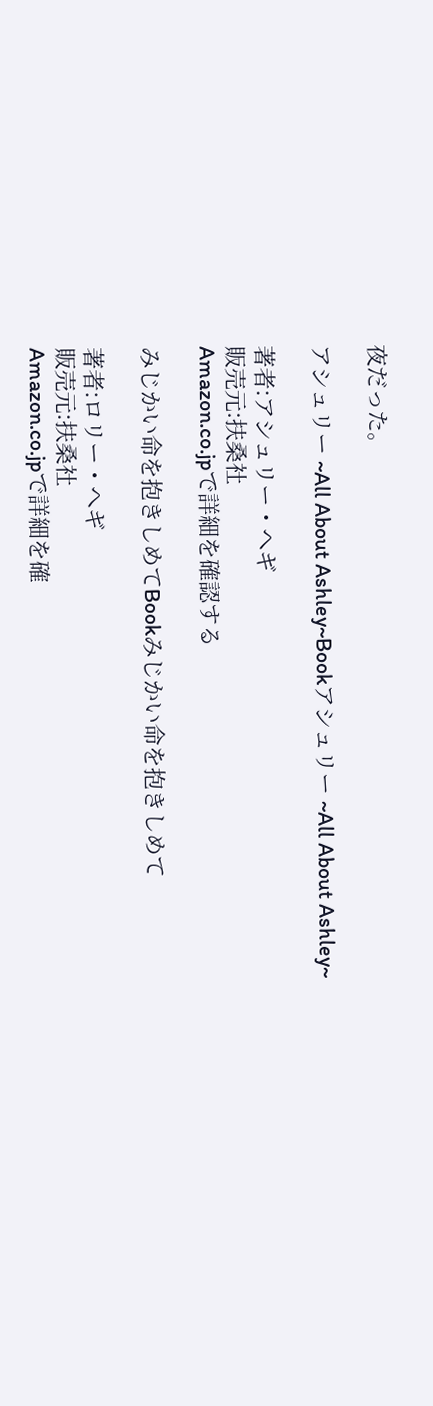夜だった。

アシュリー ~All About Ashley~Bookアシュリー ~All About Ashley~

著者:アシュリー・ヘギ
販売元:扶桑社
Amazon.co.jpで詳細を確認する

みじかい命を抱きしめてBookみじかい命を抱きしめて

著者:ロリー・へギ
販売元:扶桑社
Amazon.co.jpで詳細を確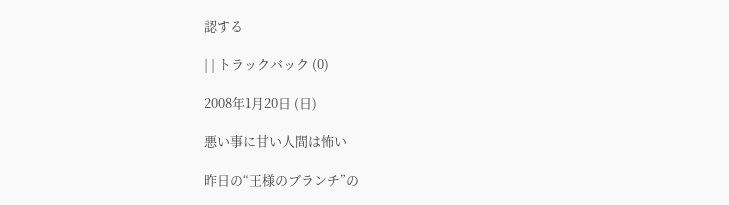認する

| | トラックバック (0)

2008年1月20日 (日)

悪い事に甘い人間は怖い

昨日の“王様のブランチ”の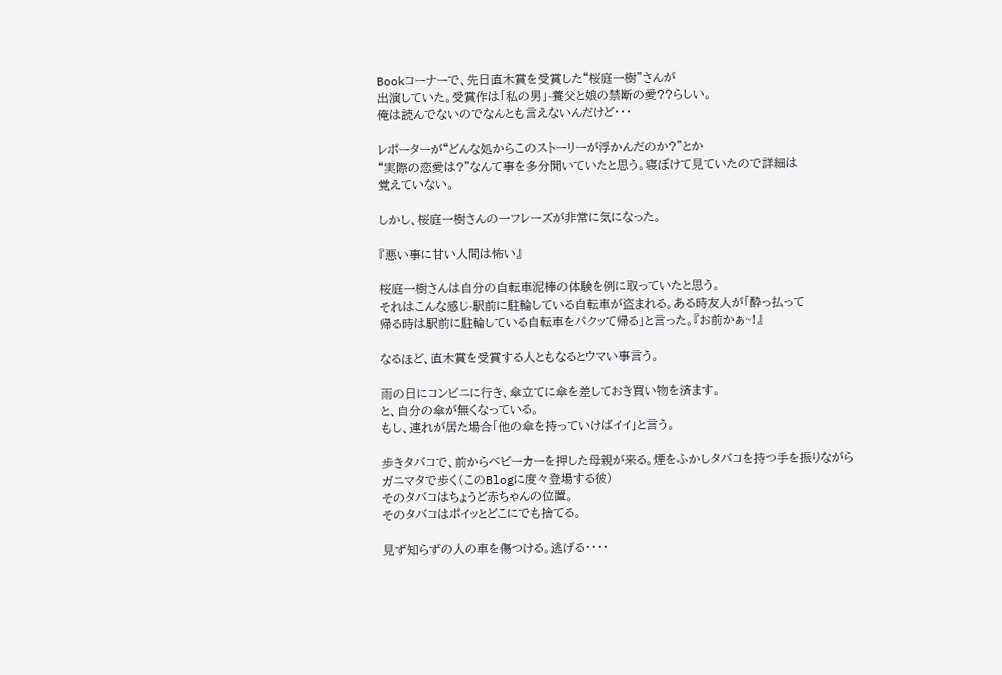Bookコーナーで、先日直木賞を受賞した“桜庭一樹”さんが
出演していた。受賞作は「私の男」-養父と娘の禁断の愛??らしい。
俺は読んでないのでなんとも言えないんだけど・・・

レポーターが“どんな処からこのストーリーが浮かんだのか?”とか
“実際の恋愛は?”なんて事を多分聞いていたと思う。寝ぼけて見ていたので詳細は
覚えていない。

しかし、桜庭一樹さんの一フレーズが非常に気になった。

『悪い事に甘い人間は怖い』

桜庭一樹さんは自分の自転車泥棒の体験を例に取っていたと思う。
それはこんな感じ-駅前に駐輪している自転車が盗まれる。ある時友人が「酔っ払って
帰る時は駅前に駐輪している自転車をパクッて帰る」と言った。『お前かぁ~!』

なるほど、直木賞を受賞する人ともなるとウマい事言う。

雨の日にコンビニに行き、傘立てに傘を差しておき買い物を済ます。
と、自分の傘が無くなっている。
もし、連れが居た場合「他の傘を持っていけばイイ」と言う。

歩きタバコで、前からベビーカーを押した母親が来る。煙をふかしタバコを持つ手を振りながら
ガニマタで歩く(このBlogに度々登場する彼)
そのタバコはちょうど赤ちゃんの位置。
そのタバコはポイッとどこにでも捨てる。

見ず知らずの人の車を傷つける。逃げる・・・・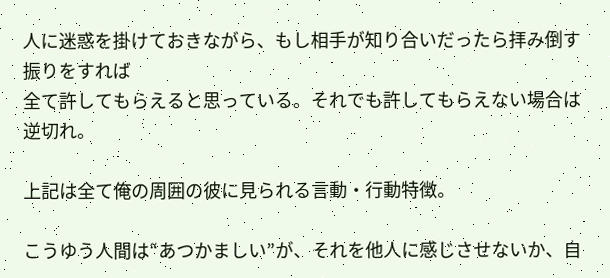人に迷惑を掛けておきながら、もし相手が知り合いだったら拝み倒す振りをすれば
全て許してもらえると思っている。それでも許してもらえない場合は逆切れ。

上記は全て俺の周囲の彼に見られる言動・行動特徴。

こうゆう人間は“あつかましい”が、それを他人に感じさせないか、自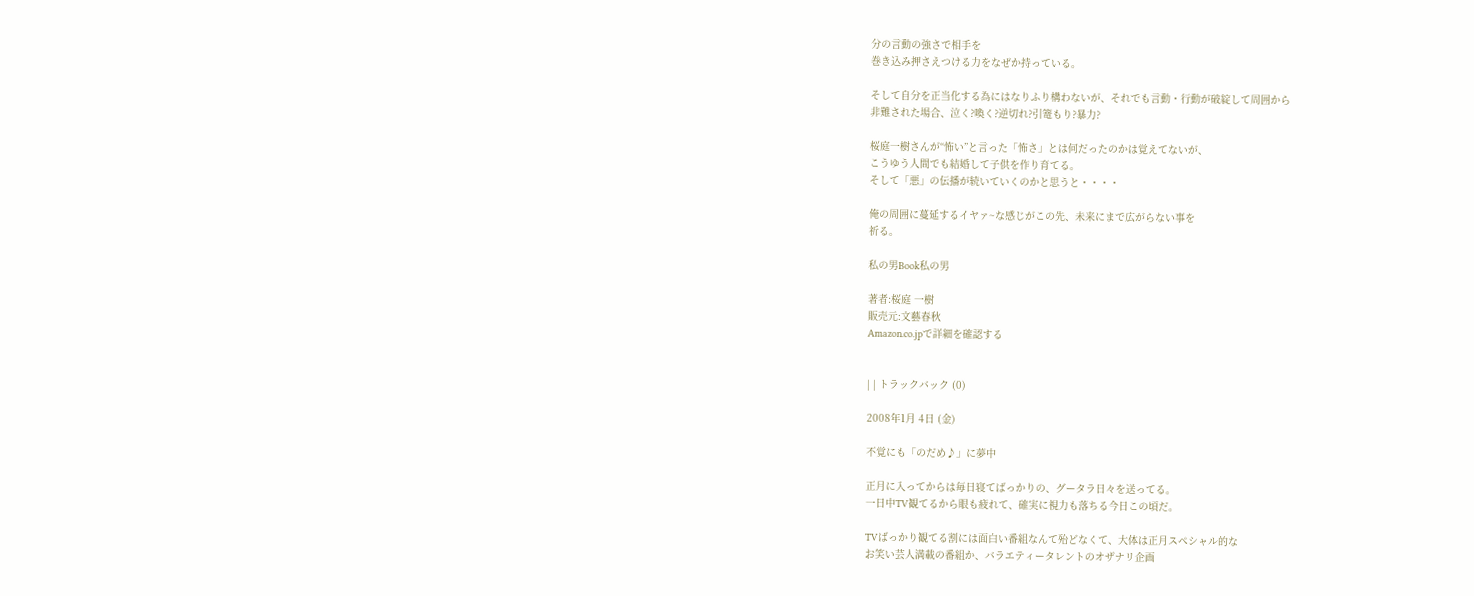分の言動の強さで相手を
巻き込み押さえつける力をなぜか持っている。

そして自分を正当化する為にはなりふり構わないが、それでも言動・行動が破綻して周囲から
非難された場合、泣く?喚く?逆切れ?引篭もり?暴力?

桜庭一樹さんが“怖い”と言った「怖さ」とは何だったのかは覚えてないが、
こうゆう人間でも結婚して子供を作り育てる。
そして「悪」の伝播が続いていくのかと思うと・・・・

俺の周囲に蔓延するイヤァ~な感じがこの先、未来にまで広がらない事を
祈る。

私の男Book私の男

著者:桜庭 一樹
販売元:文藝春秋
Amazon.co.jpで詳細を確認する


| | トラックバック (0)

2008年1月 4日 (金)

不覚にも「のだめ♪」に夢中

正月に入ってからは毎日寝てばっかりの、グータラ日々を送ってる。
一日中TV観てるから眼も疲れて、確実に視力も落ちる今日この頃だ。

TVばっかり観てる割には面白い番組なんて殆どなくて、大体は正月スペシャル的な
お笑い芸人満載の番組か、バラエティータレントのオザナリ企画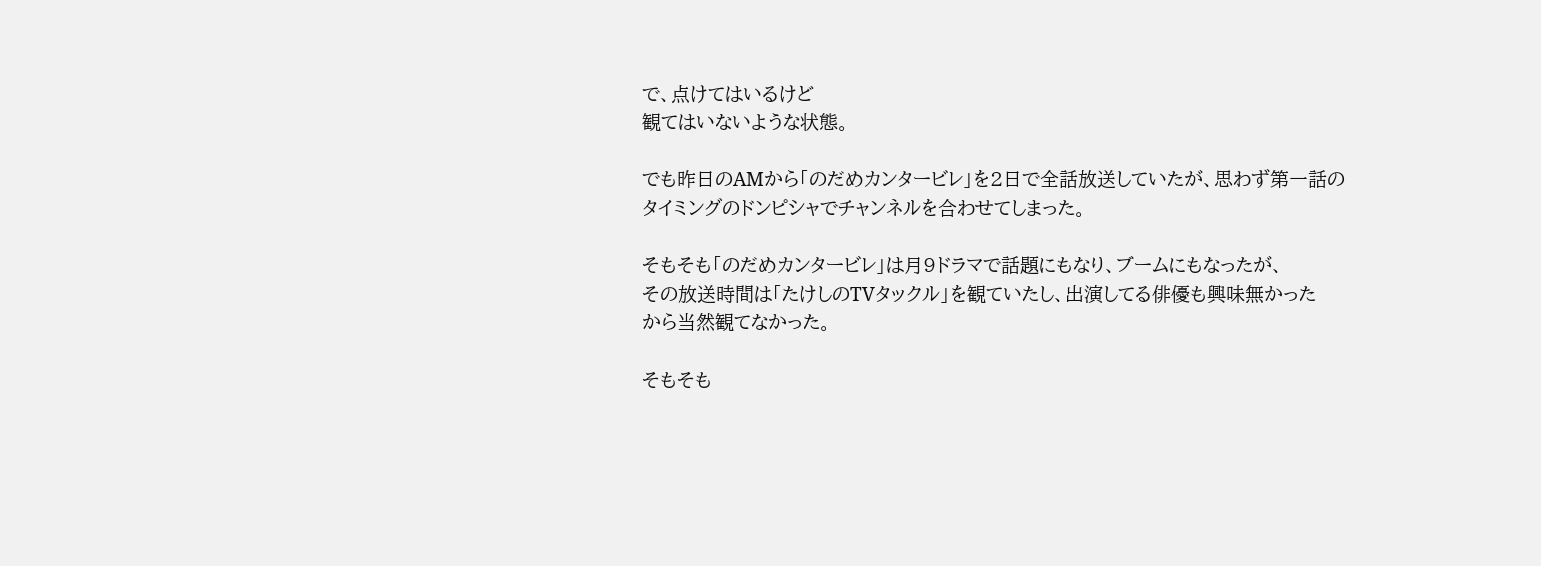で、点けてはいるけど
観てはいないような状態。

でも昨日のAMから「のだめカンタービレ」を2日で全話放送していたが、思わず第一話の
タイミングのドンピシャでチャンネルを合わせてしまった。

そもそも「のだめカンタービレ」は月9ドラマで話題にもなり、ブームにもなったが、
その放送時間は「たけしのTVタックル」を観ていたし、出演してる俳優も興味無かった
から当然観てなかった。

そもそも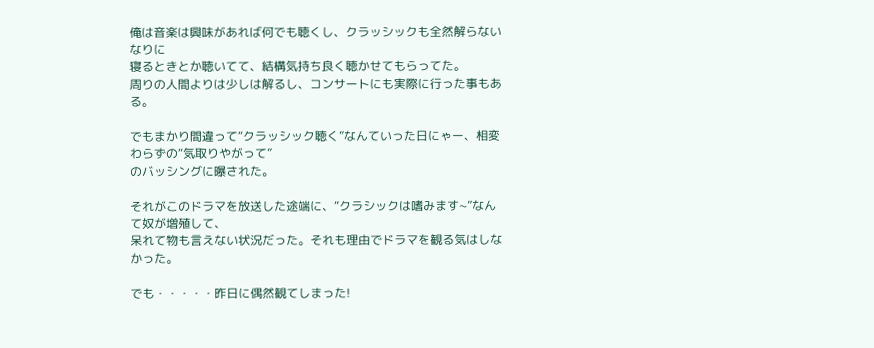俺は音楽は興味があれば何でも聴くし、クラッシックも全然解らないなりに
寝るときとか聴いてて、結構気持ち良く聴かせてもらってた。
周りの人間よりは少しは解るし、コンサートにも実際に行った事もある。

でもまかり間違って“クラッシック聴く”なんていった日にゃー、相変わらずの“気取りやがって”
のバッシングに曝された。

それがこのドラマを放送した途端に、“クラシックは嗜みます~”なんて奴が増殖して、
呆れて物も言えない状況だった。それも理由でドラマを観る気はしなかった。

でも・・・・・昨日に偶然観てしまった!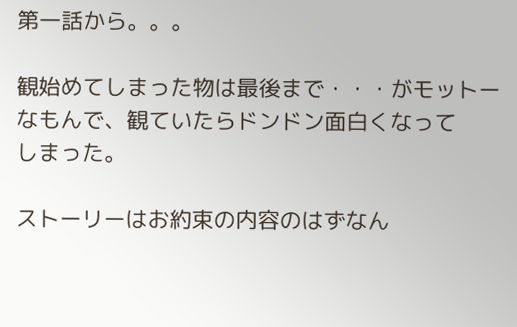第一話から。。。

観始めてしまった物は最後まで・・・がモットーなもんで、観ていたらドンドン面白くなって
しまった。

ストーリーはお約束の内容のはずなん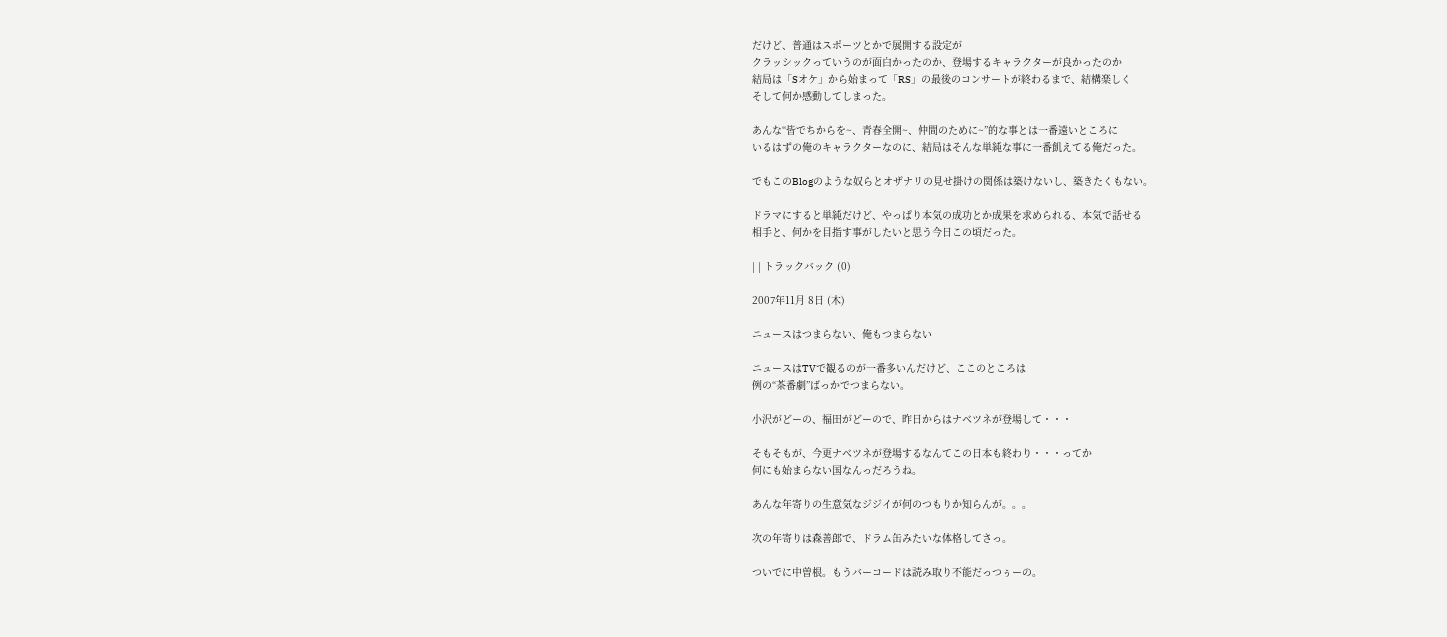だけど、普通はスポーツとかで展開する設定が
クラッシックっていうのが面白かったのか、登場するキャラクターが良かったのか
結局は「Sオケ」から始まって「RS」の最後のコンサートが終わるまで、結構楽しく
そして何か感動してしまった。

あんな“皆でちからを~、青春全開~、仲間のために~”的な事とは一番遠いところに
いるはずの俺のキャラクターなのに、結局はそんな単純な事に一番飢えてる俺だった。

でもこのBlogのような奴らとオザナリの見せ掛けの関係は築けないし、築きたくもない。

ドラマにすると単純だけど、やっぱり本気の成功とか成果を求められる、本気で話せる
相手と、何かを目指す事がしたいと思う今日この頃だった。

| | トラックバック (0)

2007年11月 8日 (木)

ニュースはつまらない、俺もつまらない

ニュースはTVで観るのが一番多いんだけど、ここのところは
例の“茶番劇”ばっかでつまらない。

小沢がどーの、福田がどーので、昨日からはナベツネが登場して・・・

そもそもが、今更ナベツネが登場するなんてこの日本も終わり・・・ってか
何にも始まらない国なんっだろうね。

あんな年寄りの生意気なジジイが何のつもりか知らんが。。。

次の年寄りは森善郎で、ドラム缶みたいな体格してさっ。

ついでに中曽根。もうバーコードは読み取り不能だっつぅーの。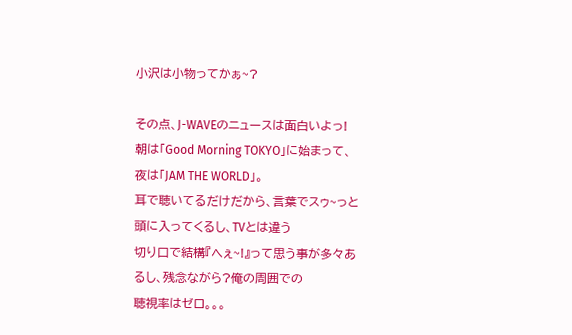小沢は小物ってかぁ~?

その点、J-WAVEのニュースは面白いよっ!
朝は「Good Morning TOKYO」に始まって、夜は「JAM THE WORLD」。
耳で聴いてるだけだから、言葉でスゥ~っと頭に入ってくるし、TVとは違う
切り口で結構『へぇ~!』って思う事が多々あるし、残念ながら?俺の周囲での
聴視率はゼロ。。。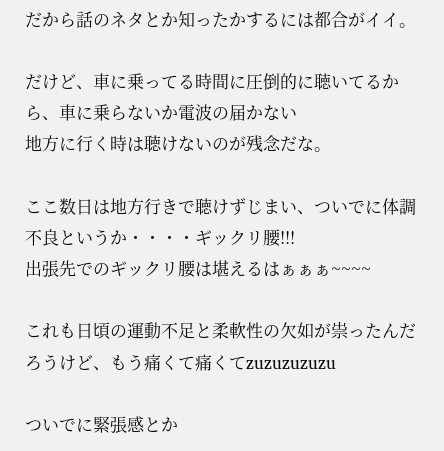だから話のネタとか知ったかするには都合がイイ。

だけど、車に乗ってる時間に圧倒的に聴いてるから、車に乗らないか電波の届かない
地方に行く時は聴けないのが残念だな。

ここ数日は地方行きで聴けずじまい、ついでに体調不良というか・・・・ギックリ腰!!!
出張先でのギックリ腰は堪えるはぁぁぁ~~~~

これも日頃の運動不足と柔軟性の欠如が祟ったんだろうけど、もう痛くて痛くてzuzuzuzuzu

ついでに緊張感とか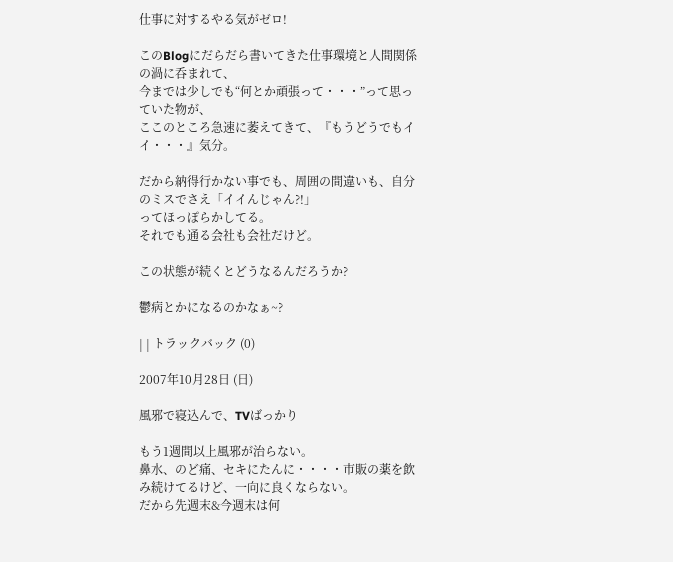仕事に対するやる気がゼロ!

このBlogにだらだら書いてきた仕事環境と人間関係の渦に呑まれて、
今までは少しでも“何とか頑張って・・・”って思っていた物が、
ここのところ急速に萎えてきて、『もうどうでもイイ・・・』気分。

だから納得行かない事でも、周囲の間違いも、自分のミスでさえ「イイんじゃん?!」
ってほっぽらかしてる。
それでも通る会社も会社だけど。

この状態が続くとどうなるんだろうか?

鬱病とかになるのかなぁ~?

| | トラックバック (0)

2007年10月28日 (日)

風邪で寝込んで、TVばっかり

もう1週間以上風邪が治らない。
鼻水、のど痛、セキにたんに・・・・市販の薬を飲み続けてるけど、一向に良くならない。
だから先週末&今週末は何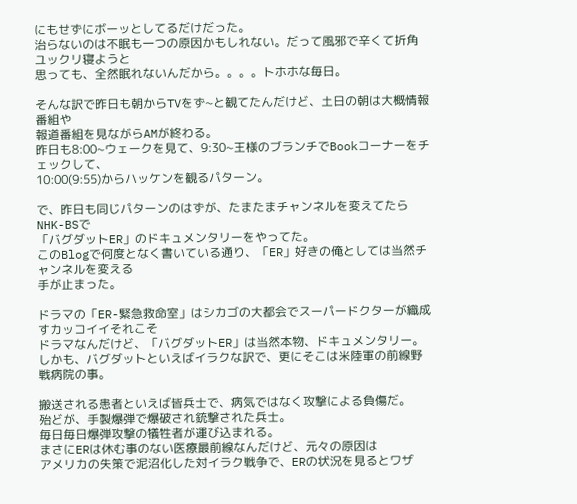にもせずにボーッとしてるだけだった。
治らないのは不眠も一つの原因かもしれない。だって風邪で辛くて折角ユックリ寝ようと
思っても、全然眠れないんだから。。。。トホホな毎日。

そんな訳で昨日も朝からTVをず~と観てたんだけど、土日の朝は大概情報番組や
報道番組を見ながらAMが終わる。
昨日も8:00~ウェークを見て、9:30~王様のブランチでBookコーナーをチェックして、
10:00(9:55)からハッケンを観るパターン。

で、昨日も同じパターンのはずが、たまたまチャンネルを変えてたらNHK-BSで
「バグダットER」のドキュメンタリーをやってた。
このBlogで何度となく書いている通り、「ER」好きの俺としては当然チャンネルを変える
手が止まった。

ドラマの「ER-緊急救命室」はシカゴの大都会でスーパードクターが織成すカッコイイそれこそ
ドラマなんだけど、「バグダットER」は当然本物、ドキュメンタリー。
しかも、バグダットといえばイラクな訳で、更にそこは米陸軍の前線野戦病院の事。

搬送される患者といえば皆兵士で、病気ではなく攻撃による負傷だ。
殆どが、手製爆弾で爆破され銃撃された兵士。
毎日毎日爆弾攻撃の犠牲者が運び込まれる。
まさにERは休む事のない医療最前線なんだけど、元々の原因は
アメリカの失策で泥沼化した対イラク戦争で、ERの状況を見るとワザ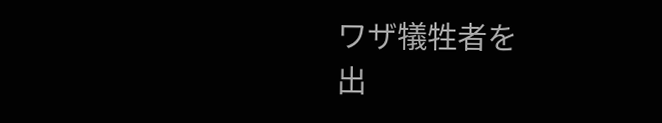ワザ犠牲者を
出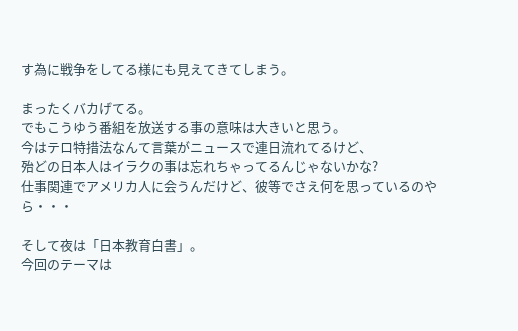す為に戦争をしてる様にも見えてきてしまう。

まったくバカげてる。
でもこうゆう番組を放送する事の意味は大きいと思う。
今はテロ特措法なんて言葉がニュースで連日流れてるけど、
殆どの日本人はイラクの事は忘れちゃってるんじゃないかな?
仕事関連でアメリカ人に会うんだけど、彼等でさえ何を思っているのやら・・・

そして夜は「日本教育白書」。
今回のテーマは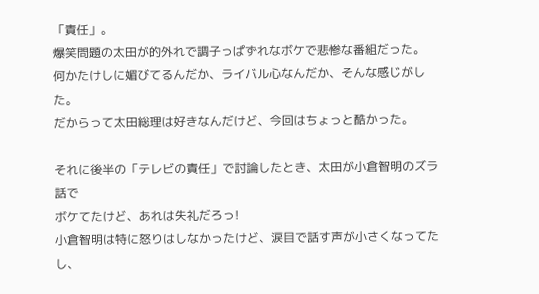「責任」。
爆笑問題の太田が的外れで調子っぱずれなボケで悲惨な番組だった。
何かたけしに媚びてるんだか、ライバル心なんだか、そんな感じがした。
だからって太田総理は好きなんだけど、今回はちょっと酷かった。

それに後半の「テレビの責任」で討論したとき、太田が小倉智明のズラ話で
ボケてたけど、あれは失礼だろっ!
小倉智明は特に怒りはしなかったけど、涙目で話す声が小さくなってたし、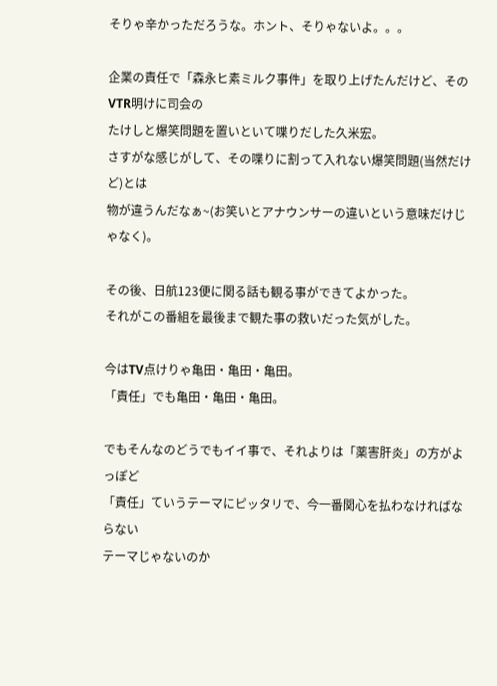そりゃ辛かっただろうな。ホント、そりゃないよ。。。

企業の責任で「森永ヒ素ミルク事件」を取り上げたんだけど、そのVTR明けに司会の
たけしと爆笑問題を置いといて喋りだした久米宏。
さすがな感じがして、その喋りに割って入れない爆笑問題(当然だけど)とは
物が違うんだなぁ~(お笑いとアナウンサーの違いという意味だけじゃなく)。

その後、日航123便に関る話も観る事ができてよかった。
それがこの番組を最後まで観た事の救いだった気がした。

今はTV点けりゃ亀田・亀田・亀田。
「責任」でも亀田・亀田・亀田。

でもそんなのどうでもイイ事で、それよりは「薬害肝炎」の方がよっぽど
「責任」ていうテーマにピッタリで、今一番関心を払わなければならない
テーマじゃないのか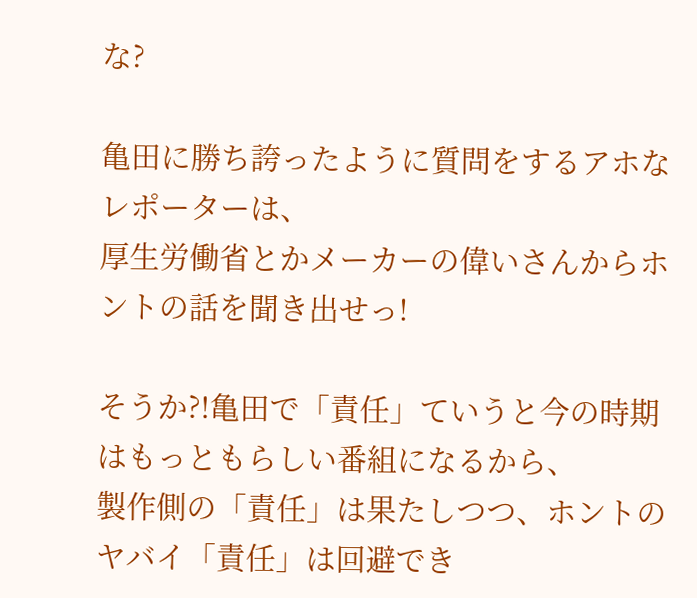な?

亀田に勝ち誇ったように質問をするアホなレポーターは、
厚生労働省とかメーカーの偉いさんからホントの話を聞き出せっ!

そうか?!亀田で「責任」ていうと今の時期はもっともらしい番組になるから、
製作側の「責任」は果たしつつ、ホントのヤバイ「責任」は回避でき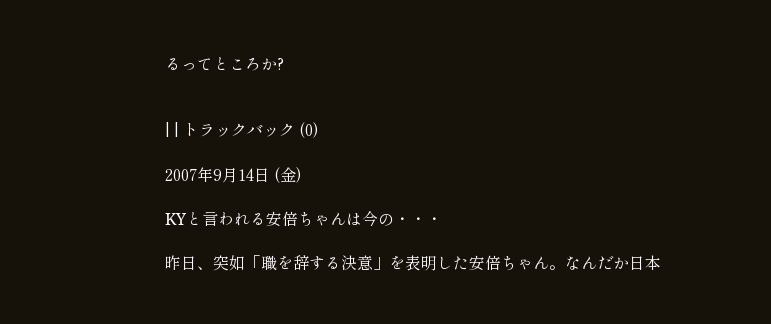るってところか?


| | トラックバック (0)

2007年9月14日 (金)

KYと言われる安倍ちゃんは今の・・・

昨日、突如「職を辞する決意」を表明した安倍ちゃん。なんだか日本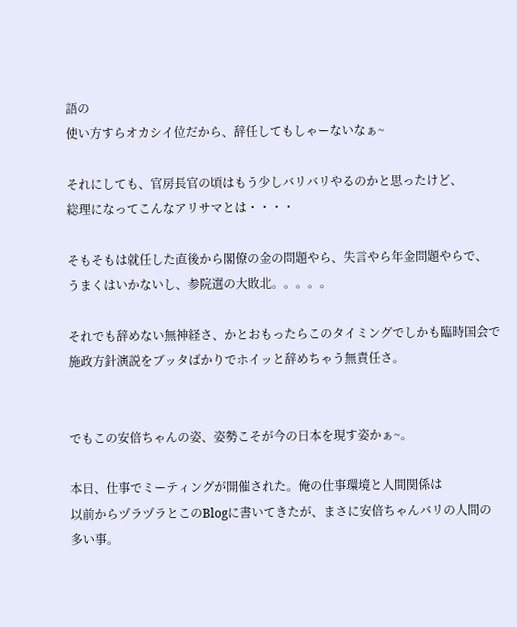語の
使い方すらオカシイ位だから、辞任してもしゃーないなぁ~

それにしても、官房長官の頃はもう少しバリバリやるのかと思ったけど、
総理になってこんなアリサマとは・・・・

そもそもは就任した直後から閣僚の金の問題やら、失言やら年金問題やらで、
うまくはいかないし、参院選の大敗北。。。。。

それでも辞めない無神経さ、かとおもったらこのタイミングでしかも臨時国会で
施政方針演説をブッタばかりでホイッと辞めちゃう無責任さ。


でもこの安倍ちゃんの姿、姿勢こそが今の日本を現す姿かぁ~。

本日、仕事でミーティングが開催された。俺の仕事環境と人間関係は
以前からヅラヅラとこのBlogに書いてきたが、まさに安倍ちゃんバリの人間の
多い事。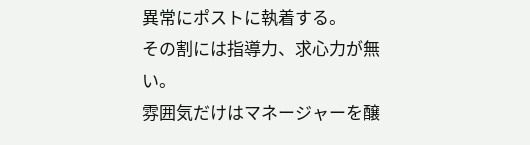異常にポストに執着する。
その割には指導力、求心力が無い。
雰囲気だけはマネージャーを醸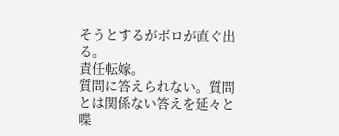そうとするがボロが直ぐ出る。
責任転嫁。
質問に答えられない。質問とは関係ない答えを延々と喋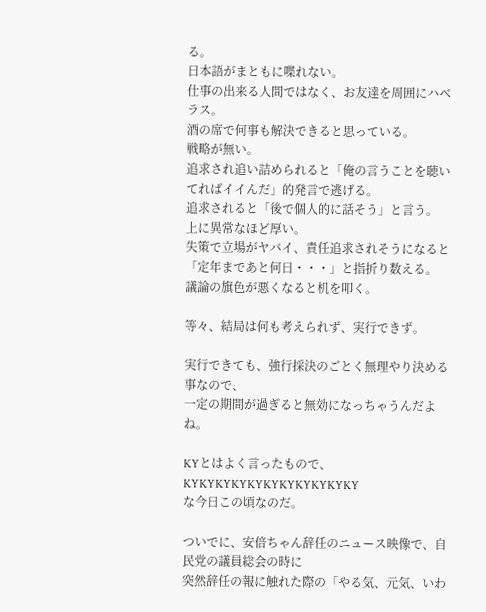る。
日本語がまともに喋れない。
仕事の出来る人間ではなく、お友達を周囲にハベラス。
酒の席で何事も解決できると思っている。
戦略が無い。
追求され追い詰められると「俺の言うことを聴いてればイイんだ」的発言で逃げる。
追求されると「後で個人的に話そう」と言う。
上に異常なほど厚い。
失策で立場がヤバイ、責任追求されそうになると「定年まであと何日・・・」と指折り数える。
議論の旗色が悪くなると机を叩く。

等々、結局は何も考えられず、実行できず。

実行できても、強行採決のごとく無理やり決める事なので、
一定の期間が過ぎると無効になっちゃうんだよね。

KYとはよく言ったもので、KYKYKYKYKYKYKYKYKYKYKY
な今日この頃なのだ。

ついでに、安倍ちゃん辞任のニュース映像で、自民党の議員総会の時に
突然辞任の報に触れた際の「やる気、元気、いわ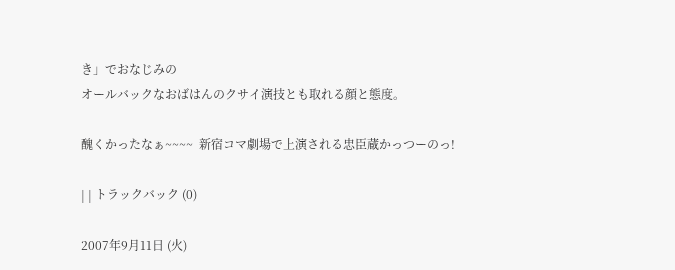き」でおなじみの
オールバックなおばはんのクサイ演技とも取れる顔と態度。

醜くかったなぁ~~~~  新宿コマ劇場で上演される忠臣蔵かっつーのっ!

| | トラックバック (0)

2007年9月11日 (火)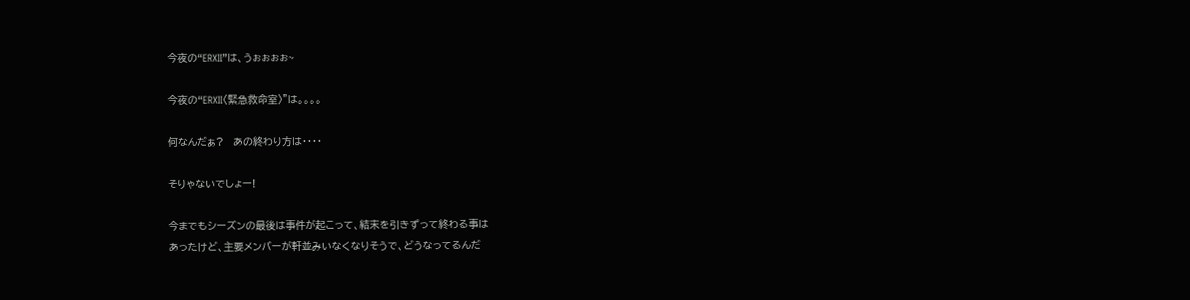今夜の“ERⅫ”は、うぉぉぉぉ~

今夜の“ERⅫ〈緊急救命室〉”は。。。。

何なんだぁ?   あの終わり方は・・・・

そりゃないでしょー!

今までもシーズンの最後は事件が起こって、結末を引きずって終わる事は
あったけど、主要メンバーが軒並みいなくなりそうで、どうなってるんだ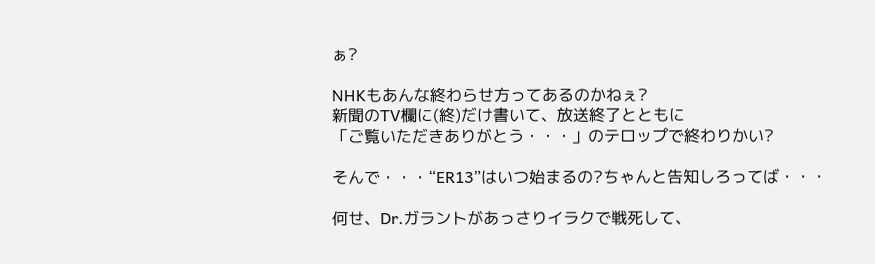ぁ?

NHKもあんな終わらせ方ってあるのかねぇ?
新聞のTV欄に(終)だけ書いて、放送終了とともに
「ご覧いただきありがとう・・・」のテロップで終わりかい?

そんで・・・“ER13”はいつ始まるの?ちゃんと告知しろってば・・・

何せ、Dr.ガラントがあっさりイラクで戦死して、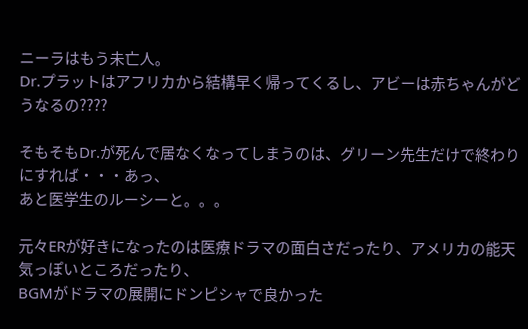ニーラはもう未亡人。
Dr.プラットはアフリカから結構早く帰ってくるし、アビーは赤ちゃんがどうなるの????

そもそもDr.が死んで居なくなってしまうのは、グリーン先生だけで終わりにすれば・・・あっ、
あと医学生のルーシーと。。。

元々ERが好きになったのは医療ドラマの面白さだったり、アメリカの能天気っぽいところだったり、
BGMがドラマの展開にドンピシャで良かった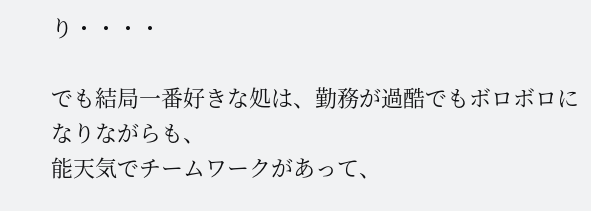り・・・・

でも結局一番好きな処は、勤務が過酷でもボロボロになりながらも、
能天気でチームワークがあって、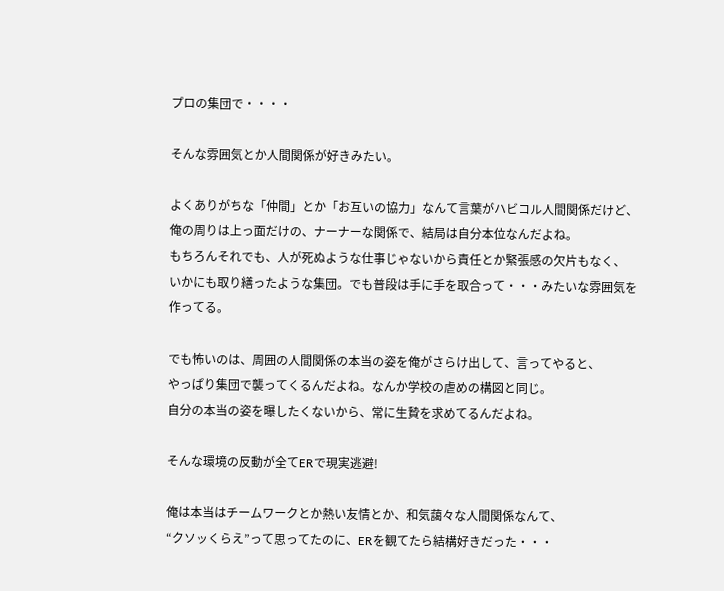プロの集団で・・・・

そんな雰囲気とか人間関係が好きみたい。

よくありがちな「仲間」とか「お互いの協力」なんて言葉がハビコル人間関係だけど、
俺の周りは上っ面だけの、ナーナーな関係で、結局は自分本位なんだよね。
もちろんそれでも、人が死ぬような仕事じゃないから責任とか緊張感の欠片もなく、
いかにも取り繕ったような集団。でも普段は手に手を取合って・・・みたいな雰囲気を
作ってる。

でも怖いのは、周囲の人間関係の本当の姿を俺がさらけ出して、言ってやると、
やっぱり集団で襲ってくるんだよね。なんか学校の虐めの構図と同じ。
自分の本当の姿を曝したくないから、常に生贄を求めてるんだよね。

そんな環境の反動が全てERで現実逃避!

俺は本当はチームワークとか熱い友情とか、和気藹々な人間関係なんて、
“クソッくらえ”って思ってたのに、ERを観てたら結構好きだった・・・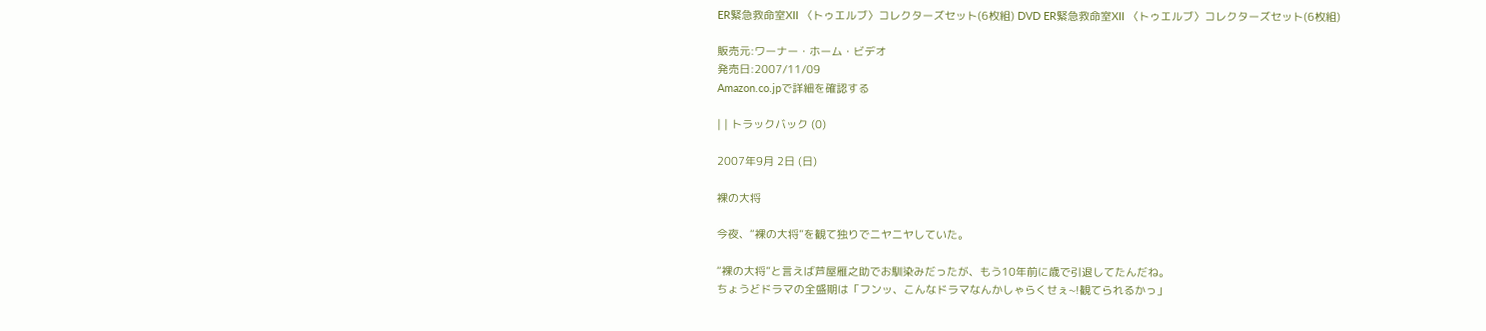ER緊急救命室XII 〈トゥエルブ〉コレクターズセット(6枚組) DVD ER緊急救命室XII 〈トゥエルブ〉コレクターズセット(6枚組)

販売元:ワーナー・ホーム・ビデオ
発売日:2007/11/09
Amazon.co.jpで詳細を確認する

| | トラックバック (0)

2007年9月 2日 (日)

裸の大将

今夜、“裸の大将”を観て独りでニヤニヤしていた。

“裸の大将”と言えば芦屋雁之助でお馴染みだったが、もう10年前に歳で引退してたんだね。
ちょうどドラマの全盛期は「フンッ、こんなドラマなんかしゃらくせぇ~!観てられるかっ」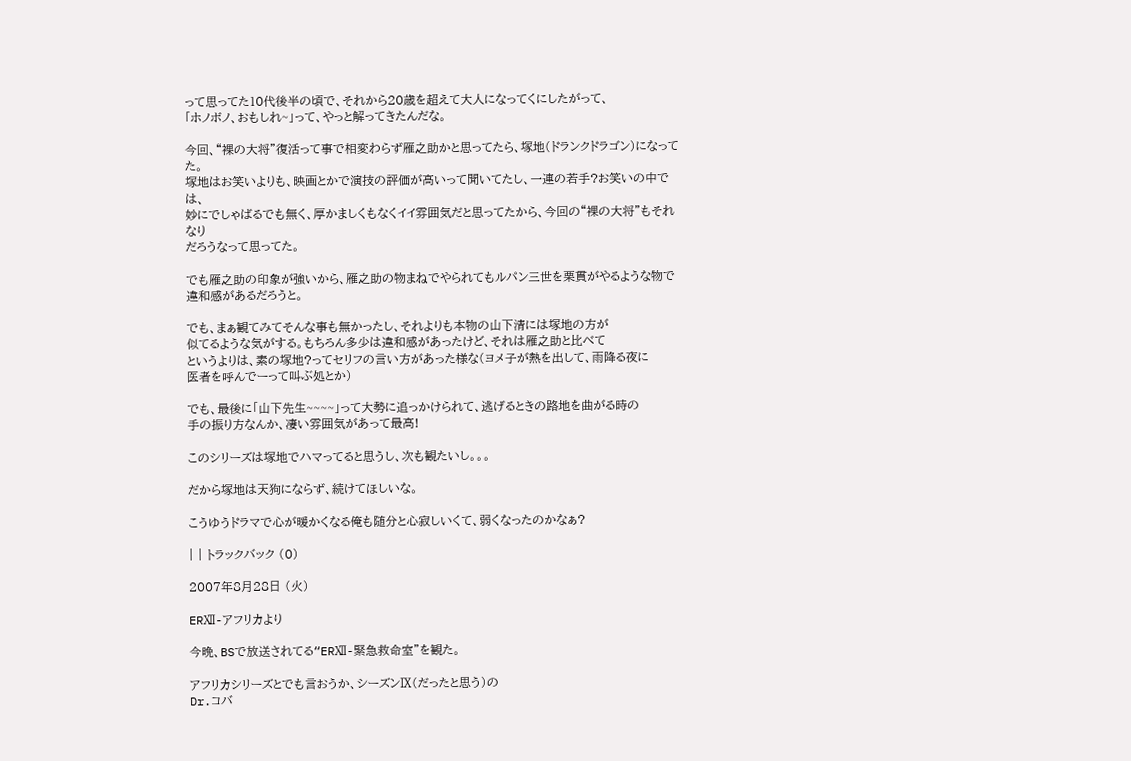って思ってた10代後半の頃で、それから20歳を超えて大人になってくにしたがって、
「ホノボノ、おもしれ~」って、やっと解ってきたんだな。

今回、“裸の大将”復活って事で相変わらず雁之助かと思ってたら、塚地(ドランクドラゴン)になってた。
塚地はお笑いよりも、映画とかで演技の評価が高いって聞いてたし、一連の若手?お笑いの中では、
妙にでしゃばるでも無く、厚かましくもなくイイ雰囲気だと思ってたから、今回の“裸の大将”もそれなり
だろうなって思ってた。

でも雁之助の印象が強いから、雁之助の物まねでやられてもルパン三世を栗貫がやるような物で
違和感があるだろうと。

でも、まぁ観てみてそんな事も無かったし、それよりも本物の山下清には塚地の方が
似てるような気がする。もちろん多少は違和感があったけど、それは雁之助と比べて
というよりは、素の塚地?ってセリフの言い方があった様な(ヨメ子が熱を出して、雨降る夜に
医者を呼んでーって叫ぶ処とか)

でも、最後に「山下先生~~~~」って大勢に追っかけられて、逃げるときの路地を曲がる時の
手の振り方なんか、凄い雰囲気があって最高!

このシリーズは塚地でハマってると思うし、次も観たいし。。。

だから塚地は天狗にならず、続けてほしいな。

こうゆうドラマで心が暖かくなる俺も随分と心寂しいくて、弱くなったのかなぁ?

| | トラックバック (0)

2007年8月28日 (火)

ERⅫ-アフリカより

今晩、BSで放送されてる“ERⅫ-緊急救命室”を観た。

アフリカシリーズとでも言おうか、シーズンⅨ(だったと思う)の
Dr.コバ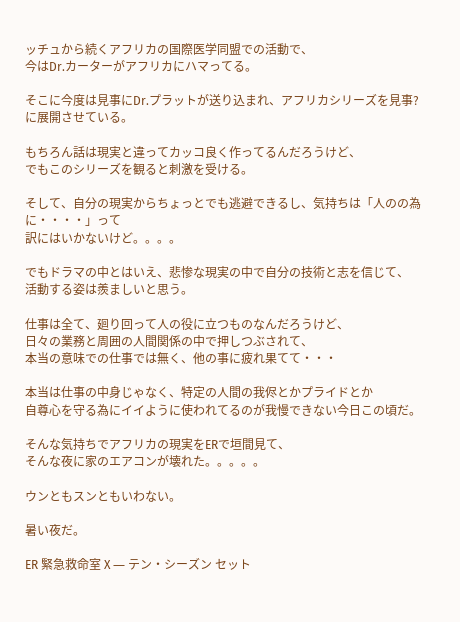ッチュから続くアフリカの国際医学同盟での活動で、
今はDr.カーターがアフリカにハマってる。

そこに今度は見事にDr.プラットが送り込まれ、アフリカシリーズを見事?
に展開させている。

もちろん話は現実と違ってカッコ良く作ってるんだろうけど、
でもこのシリーズを観ると刺激を受ける。

そして、自分の現実からちょっとでも逃避できるし、気持ちは「人のの為に・・・・」って
訳にはいかないけど。。。。

でもドラマの中とはいえ、悲惨な現実の中で自分の技術と志を信じて、
活動する姿は羨ましいと思う。

仕事は全て、廻り回って人の役に立つものなんだろうけど、
日々の業務と周囲の人間関係の中で押しつぶされて、
本当の意味での仕事では無く、他の事に疲れ果てて・・・

本当は仕事の中身じゃなく、特定の人間の我侭とかプライドとか
自尊心を守る為にイイように使われてるのが我慢できない今日この頃だ。

そんな気持ちでアフリカの現実をERで垣間見て、
そんな夜に家のエアコンが壊れた。。。。。

ウンともスンともいわない。

暑い夜だ。

ER 緊急救命室 X ― テン・シーズン セット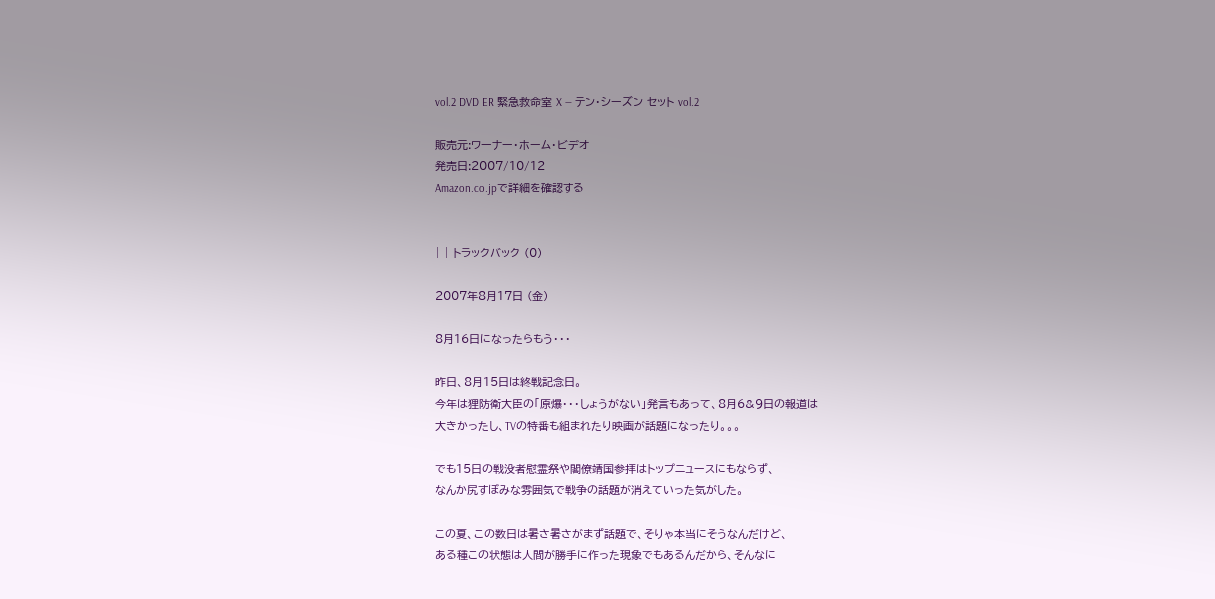vol.2 DVD ER 緊急救命室 X ― テン・シーズン セット vol.2

販売元:ワーナー・ホーム・ビデオ
発売日:2007/10/12
Amazon.co.jpで詳細を確認する


| | トラックバック (0)

2007年8月17日 (金)

8月16日になったらもう・・・

昨日、8月15日は終戦記念日。
今年は狸防衛大臣の「原爆・・・しょうがない」発言もあって、8月6&9日の報道は
大きかったし、TVの特番も組まれたり映画が話題になったり。。。

でも15日の戦没者慰霊祭や閣僚靖国参拝はトップニュースにもならず、
なんか尻すぼみな雰囲気で戦争の話題が消えていった気がした。

この夏、この数日は暑さ暑さがまず話題で、そりゃ本当にそうなんだけど、
ある種この状態は人間が勝手に作った現象でもあるんだから、そんなに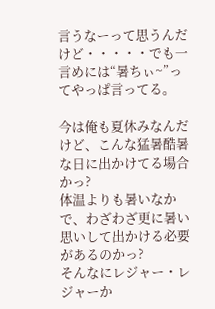言うなーって思うんだけど・・・・・でも一言めには“暑ちぃ~”ってやっぱ言ってる。

今は俺も夏休みなんだけど、こんな猛暑酷暑な日に出かけてる場合かっ?
体温よりも暑いなかで、わざわざ更に暑い思いして出かける必要があるのかっ?
そんなにレジャー・レジャーか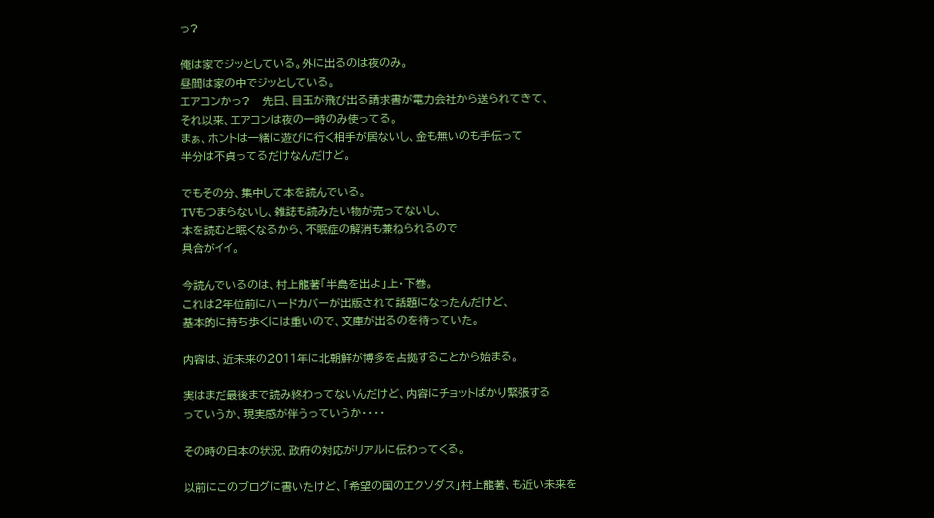っ?

俺は家でジッとしている。外に出るのは夜のみ。
昼間は家の中でジッとしている。
エアコンかっ?   先日、目玉が飛び出る請求書が電力会社から送られてきて、
それ以来、エアコンは夜の一時のみ使ってる。
まぁ、ホントは一緒に遊びに行く相手が居ないし、金も無いのも手伝って
半分は不貞ってるだけなんだけど。

でもその分、集中して本を読んでいる。
TVもつまらないし、雑誌も読みたい物が売ってないし、
本を読むと眠くなるから、不眠症の解消も兼ねられるので
具合がイイ。

今読んでいるのは、村上龍著「半島を出よ」上・下巻。
これは2年位前にハードカバーが出版されて話題になったんだけど、
基本的に持ち歩くには重いので、文庫が出るのを待っていた。

内容は、近未来の2011年に北朝鮮が博多を占拠することから始まる。

実はまだ最後まで読み終わってないんだけど、内容にチョットばかり緊張する
っていうか、現実感が伴うっていうか・・・・

その時の日本の状況、政府の対応がリアルに伝わってくる。

以前にこのブログに書いたけど、「希望の国のエクソダス」村上龍著、も近い未来を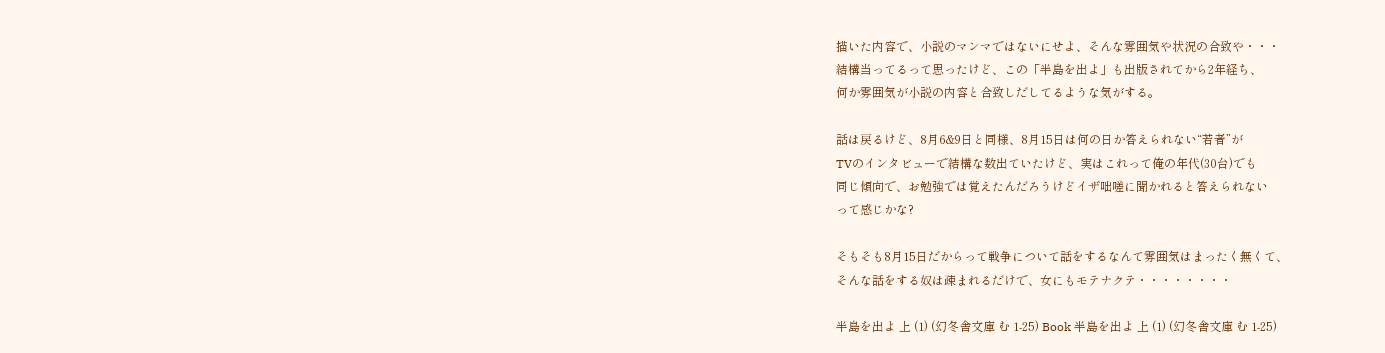描いた内容で、小説のマンマではないにせよ、そんな雰囲気や状況の合致や・・・
結構当ってるって思ったけど、この「半島を出よ」も出版されてから2年経ち、
何か雰囲気が小説の内容と合致しだしてるような気がする。

話は戻るけど、8月6&9日と同様、8月15日は何の日か答えられない“若者”が
TVのインタビューで結構な数出ていたけど、実はこれって俺の年代(30台)でも
同じ傾向で、お勉強では覚えたんだろうけどイザ咄嗟に聞かれると答えられない
って感じかな?

そもそも8月15日だからって戦争について話をするなんて雰囲気はまったく無くて、
そんな話をする奴は疎まれるだけで、女にもモテナクテ・・・・・・・・

半島を出よ 上 (1) (幻冬舎文庫 む 1-25) Book 半島を出よ 上 (1) (幻冬舎文庫 む 1-25)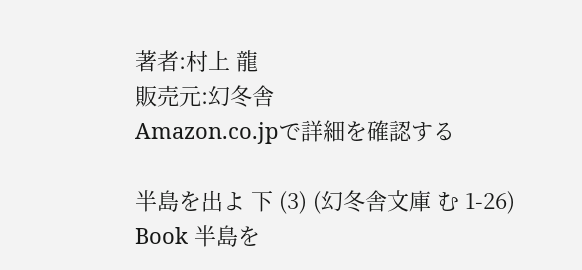著者:村上 龍
販売元:幻冬舎
Amazon.co.jpで詳細を確認する

半島を出よ 下 (3) (幻冬舎文庫 む 1-26) Book 半島を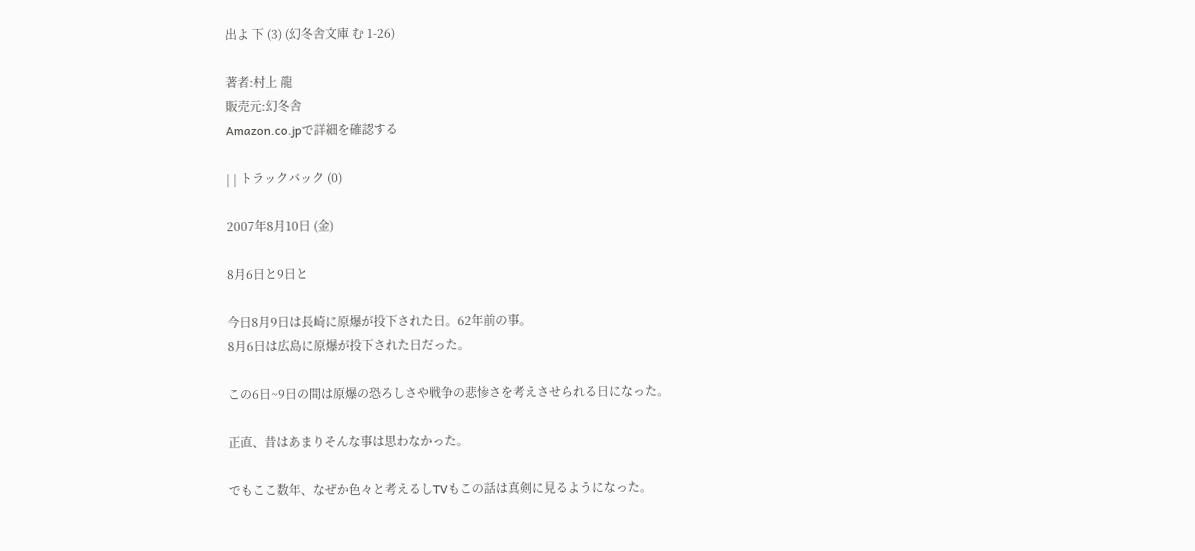出よ 下 (3) (幻冬舎文庫 む 1-26)

著者:村上 龍
販売元:幻冬舎
Amazon.co.jpで詳細を確認する

| | トラックバック (0)

2007年8月10日 (金)

8月6日と9日と

今日8月9日は長崎に原爆が投下された日。62年前の事。
8月6日は広島に原爆が投下された日だった。

この6日~9日の間は原爆の恐ろしさや戦争の悲惨さを考えさせられる日になった。

正直、昔はあまりそんな事は思わなかった。

でもここ数年、なぜか色々と考えるしTVもこの話は真剣に見るようになった。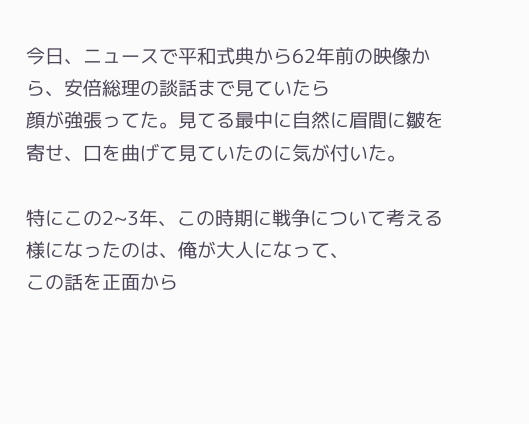今日、ニュースで平和式典から62年前の映像から、安倍総理の談話まで見ていたら
顔が強張ってた。見てる最中に自然に眉間に皺を寄せ、口を曲げて見ていたのに気が付いた。

特にこの2~3年、この時期に戦争について考える様になったのは、俺が大人になって、
この話を正面から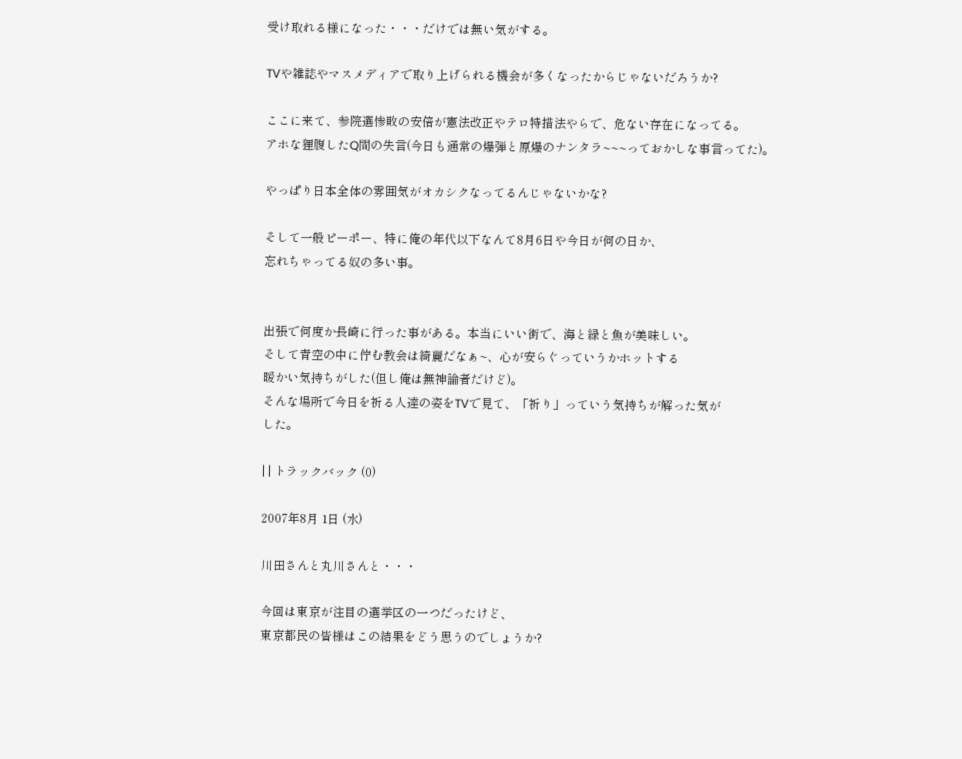受け取れる様になった・・・だけでは無い気がする。

TVや雑誌やマスメディアで取り上げられる機会が多くなったからじゃないだろうか?

ここに来て、参院選惨敗の安倍が憲法改正やテロ特措法やらで、危ない存在になってる。
アホな狸腹したQ間の失言(今日も通常の爆弾と原爆のナンタラ~~~っておかしな事言ってた)。

やっぱり日本全体の雰囲気がオカシクなってるんじゃないかな?

そして一般ピーポー、特に俺の年代以下なんて8月6日や今日が何の日か、
忘れちゃってる奴の多い事。


出張で何度か長崎に行った事がある。本当にいい街で、海と緑と魚が美味しい。
そして青空の中に佇む教会は綺麗だなぁ~、心が安らぐっていうかホットする
暖かい気持ちがした(但し俺は無神論者だけど)。
そんな場所で今日を祈る人達の姿をTVで見て、「祈り」っていう気持ちが解った気が
した。

| | トラックバック (0)

2007年8月 1日 (水)

川田さんと丸川さんと・・・

今回は東京が注目の選挙区の一つだったけど、
東京都民の皆様はこの結果をどう思うのでしょうか?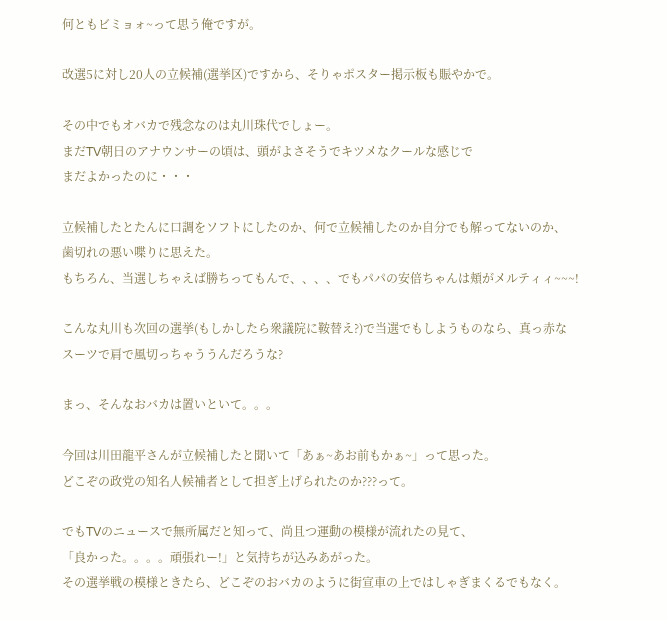何ともビミョォ~って思う俺ですが。

改選5に対し20人の立候補(選挙区)ですから、そりゃポスター掲示板も賑やかで。

その中でもオバカで残念なのは丸川珠代でしょー。
まだTV朝日のアナウンサーの頃は、頭がよさそうでキツメなクールな感じで
まだよかったのに・・・

立候補したとたんに口調をソフトにしたのか、何で立候補したのか自分でも解ってないのか、
歯切れの悪い喋りに思えた。
もちろん、当選しちゃえば勝ちってもんで、、、、でもパパの安倍ちゃんは頬がメルティィ~~~!

こんな丸川も次回の選挙(もしかしたら衆議院に鞍替え?)で当選でもしようものなら、真っ赤な
スーツで肩で風切っちゃううんだろうな?

まっ、そんなおバカは置いといて。。。

今回は川田龍平さんが立候補したと聞いて「あぁ~あお前もかぁ~」って思った。
どこぞの政党の知名人候補者として担ぎ上げられたのか???って。

でもTVのニュースで無所属だと知って、尚且つ運動の模様が流れたの見て、
「良かった。。。。頑張れー!」と気持ちが込みあがった。
その選挙戦の模様ときたら、どこぞのおバカのように街宣車の上ではしゃぎまくるでもなく。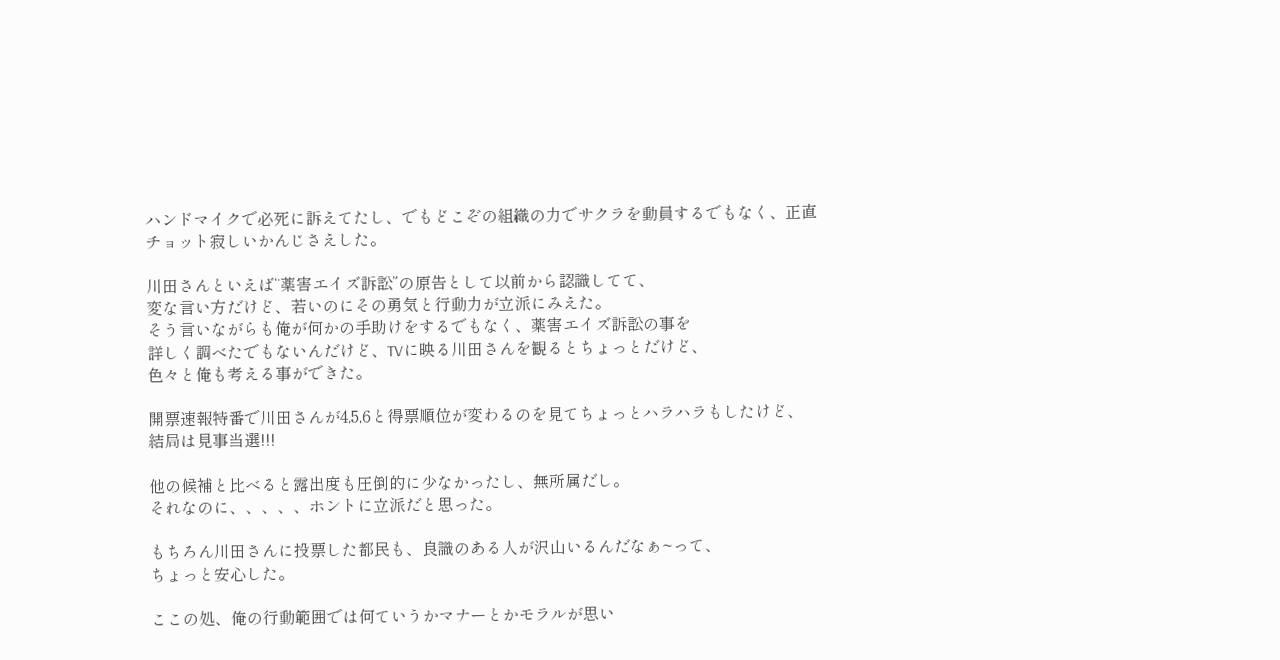ハンドマイクで必死に訴えてたし、でもどこぞの組織の力でサクラを動員するでもなく、正直
チョット寂しいかんじさえした。

川田さんといえば“薬害エイズ訴訟”の原告として以前から認識してて、
変な言い方だけど、若いのにその勇気と行動力が立派にみえた。
そう言いながらも俺が何かの手助けをするでもなく、薬害エイズ訴訟の事を
詳しく調べたでもないんだけど、TVに映る川田さんを観るとちょっとだけど、
色々と俺も考える事ができた。

開票速報特番で川田さんが4,5,6と得票順位が変わるのを見てちょっとハラハラもしたけど、
結局は見事当選!!!

他の候補と比べると露出度も圧倒的に少なかったし、無所属だし。
それなのに、、、、、ホントに立派だと思った。

もちろん川田さんに投票した都民も、良識のある人が沢山いるんだなぁ~って、
ちょっと安心した。

ここの処、俺の行動範囲では何ていうかマナーとかモラルが思い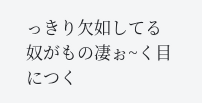っきり欠如してる
奴がもの凄ぉ~く目につく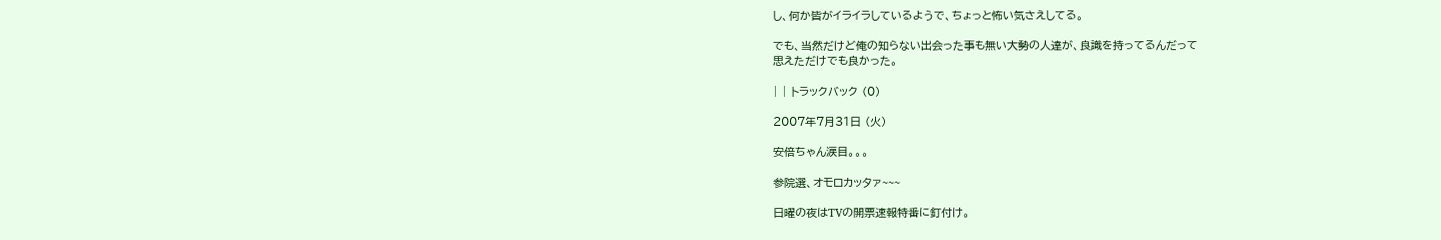し、何か皆がイライラしているようで、ちょっと怖い気さえしてる。

でも、当然だけど俺の知らない出会った事も無い大勢の人達が、良識を持ってるんだって
思えただけでも良かった。

| | トラックバック (0)

2007年7月31日 (火)

安倍ちゃん涙目。。。

参院選、オモロカッタァ~~~

日曜の夜はTVの開票速報特番に釘付け。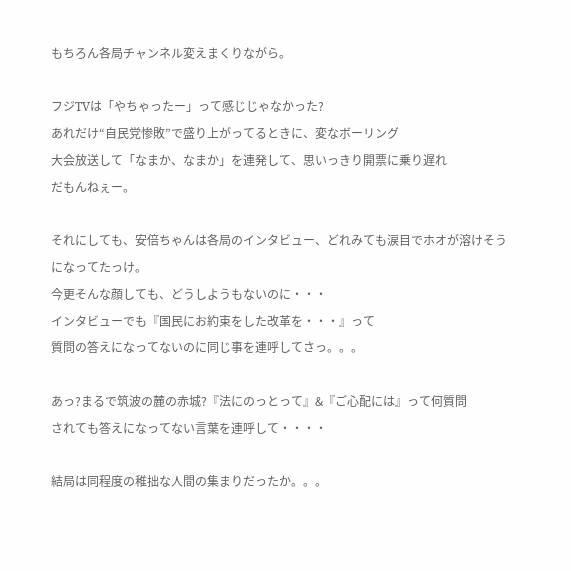もちろん各局チャンネル変えまくりながら。

フジTVは「やちゃったー」って感じじゃなかった?
あれだけ“自民党惨敗”で盛り上がってるときに、変なボーリング
大会放送して「なまか、なまか」を連発して、思いっきり開票に乗り遅れ
だもんねぇー。

それにしても、安倍ちゃんは各局のインタビュー、どれみても涙目でホオが溶けそう
になってたっけ。
今更そんな顔しても、どうしようもないのに・・・
インタビューでも『国民にお約束をした改革を・・・』って
質問の答えになってないのに同じ事を連呼してさっ。。。

あっ?まるで筑波の麓の赤城?『法にのっとって』&『ご心配には』って何質問
されても答えになってない言葉を連呼して・・・・

結局は同程度の稚拙な人間の集まりだったか。。。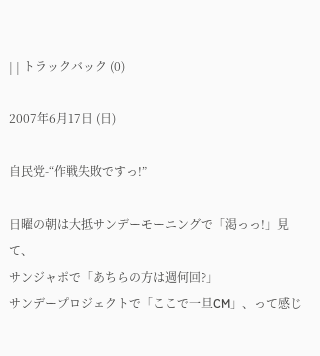| | トラックバック (0)

2007年6月17日 (日)

自民党-“作戦失敗ですっ!”

日曜の朝は大抵サンデーモーニングで「渇っっ!」見て、
サンジャポで「あちらの方は週何回?」
サンデープロジェクトで「ここで一旦CM」、って感じ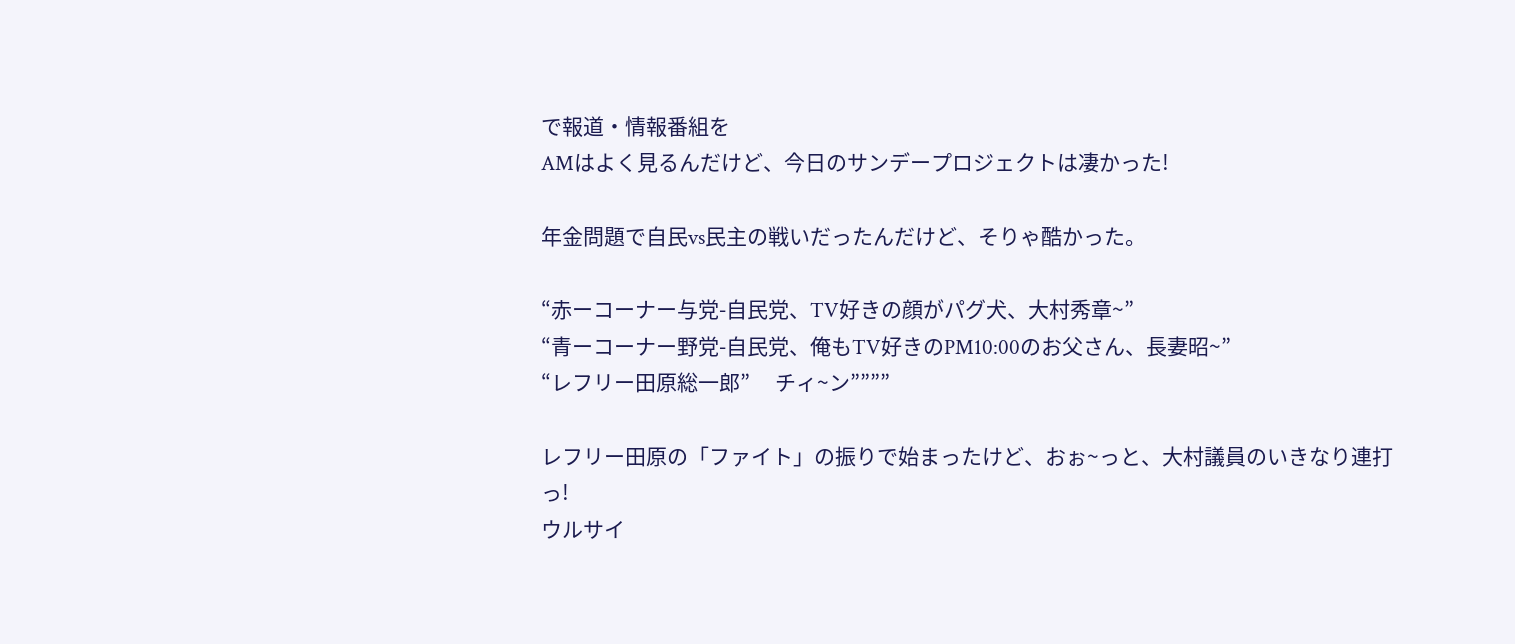で報道・情報番組を
AMはよく見るんだけど、今日のサンデープロジェクトは凄かった!

年金問題で自民vs民主の戦いだったんだけど、そりゃ酷かった。

“赤ーコーナー与党-自民党、TV好きの顔がパグ犬、大村秀章~”
“青ーコーナー野党-自民党、俺もTV好きのPM10:00のお父さん、長妻昭~”
“レフリー田原総一郎”     チィ~ン””””

レフリー田原の「ファイト」の振りで始まったけど、おぉ~っと、大村議員のいきなり連打っ!
ウルサイ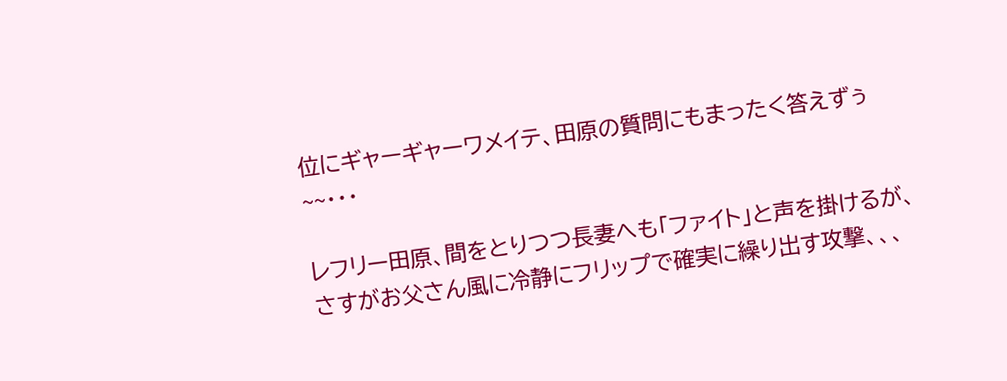位にギャーギャーワメイテ、田原の質問にもまったく答えずぅ~~・・・

レフリー田原、間をとりつつ長妻へも「ファイト」と声を掛けるが、
さすがお父さん風に冷静にフリップで確実に繰り出す攻撃、、、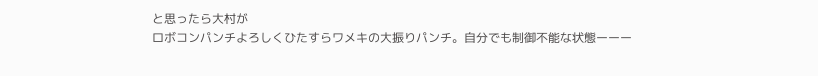と思ったら大村が
ロボコンパンチよろしくひたすらワメキの大振りパンチ。自分でも制御不能な状態ーーー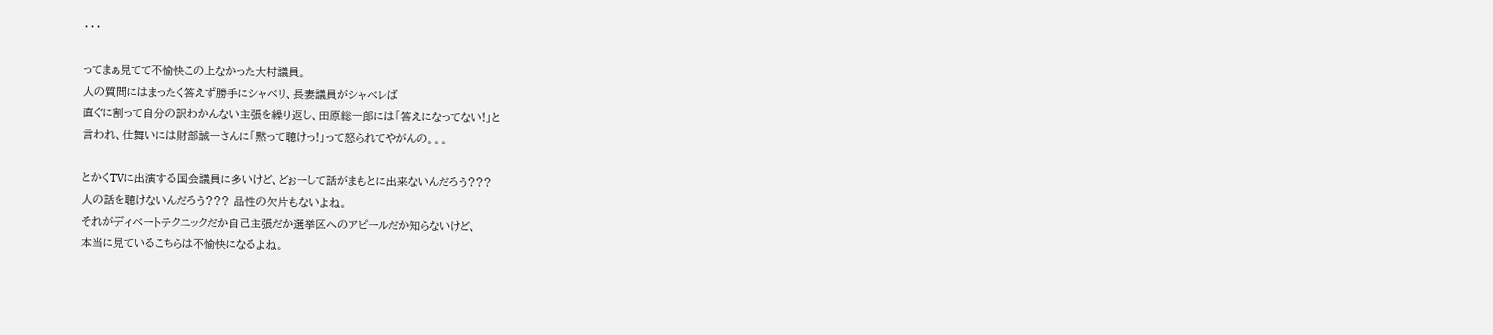・・・

ってまぁ見てて不愉快この上なかった大村議員。
人の質問にはまったく答えず勝手にシャベリ、長妻議員がシャベレば
直ぐに割って自分の訳わかんない主張を繰り返し、田原総一郎には「答えになってない!」と
言われ、仕舞いには財部誠一さんに「黙って聴けっ!」って怒られてやがんの。。。

とかくTVに出演する国会議員に多いけど、どぉーして話がまもとに出来ないんだろう???
人の話を聴けないんだろう??? 品性の欠片もないよね。
それがディベートテクニックだか自己主張だか選挙区へのアピールだか知らないけど、
本当に見ているこちらは不愉快になるよね。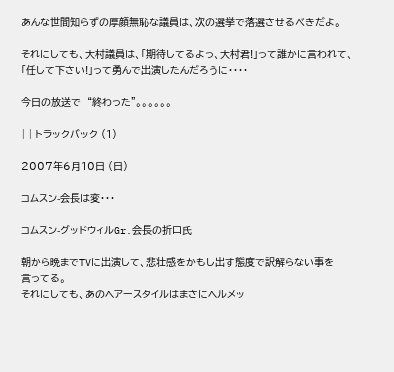あんな世間知らずの厚顔無恥な議員は、次の選挙で落選させるべきだよ。

それにしても、大村議員は、「期待してるよっ、大村君!」って誰かに言われて、
「任して下さい!」って勇んで出演したんだろうに・・・・

今日の放送で  “終わった”。。。。。。

| | トラックバック (1)

2007年6月10日 (日)

コムスン-会長は変・・・

コムスン-グッドウィルGr.会長の折口氏

朝から晩までTVに出演して、悲壮感をかもし出す態度で訳解らない事を
言ってる。
それにしても、あのヘアースタイルはまさにヘルメッ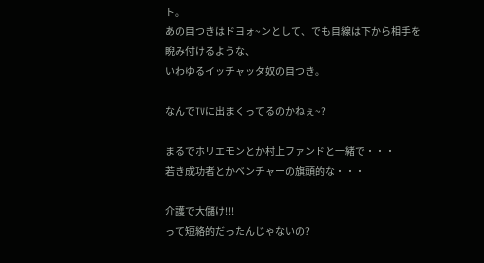ト。
あの目つきはドヨォ~ンとして、でも目線は下から相手を睨み付けるような、
いわゆるイッチャッタ奴の目つき。

なんでTVに出まくってるのかねぇ~?

まるでホリエモンとか村上ファンドと一緒で・・・
若き成功者とかベンチャーの旗頭的な・・・

介護で大儲け!!!
って短絡的だったんじゃないの?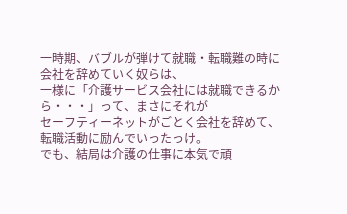一時期、バブルが弾けて就職・転職難の時に会社を辞めていく奴らは、
一様に「介護サービス会社には就職できるから・・・」って、まさにそれが
セーフティーネットがごとく会社を辞めて、転職活動に励んでいったっけ。
でも、結局は介護の仕事に本気で頑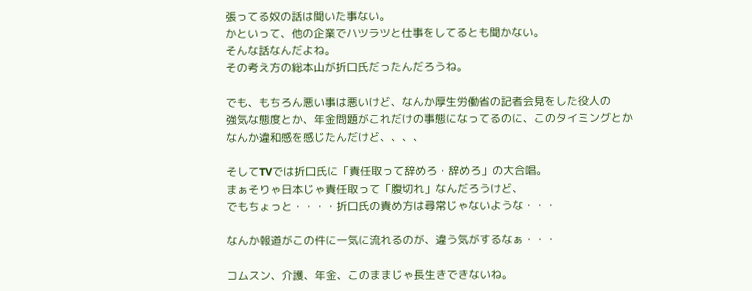張ってる奴の話は聞いた事ない。
かといって、他の企業でハツラツと仕事をしてるとも聞かない。
そんな話なんだよね。
その考え方の総本山が折口氏だったんだろうね。

でも、もちろん悪い事は悪いけど、なんか厚生労働省の記者会見をした役人の
強気な態度とか、年金問題がこれだけの事態になってるのに、このタイミングとか
なんか違和感を感じたんだけど、、、、

そしてTVでは折口氏に「責任取って辞めろ・辞めろ」の大合唱。
まぁそりゃ日本じゃ責任取って「腹切れ」なんだろうけど、
でもちょっと・・・・折口氏の責め方は尋常じゃないような・・・

なんか報道がこの件に一気に流れるのが、違う気がするなぁ・・・

コムスン、介護、年金、このままじゃ長生きできないね。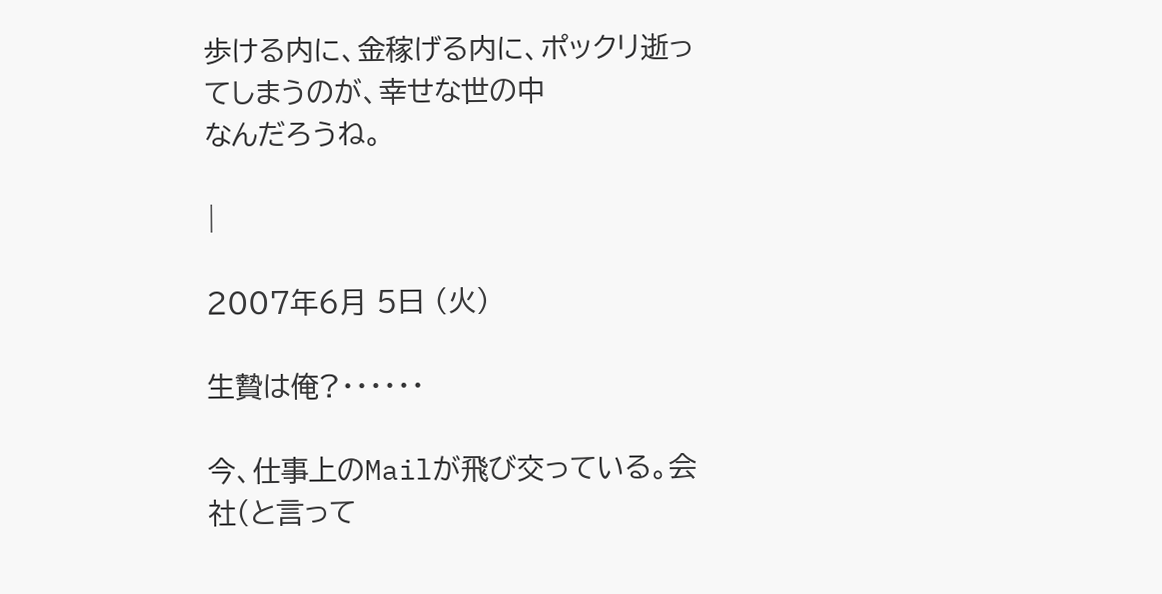歩ける内に、金稼げる内に、ポックリ逝ってしまうのが、幸せな世の中
なんだろうね。

|

2007年6月 5日 (火)

生贄は俺?・・・・・・

今、仕事上のMailが飛び交っている。会社(と言って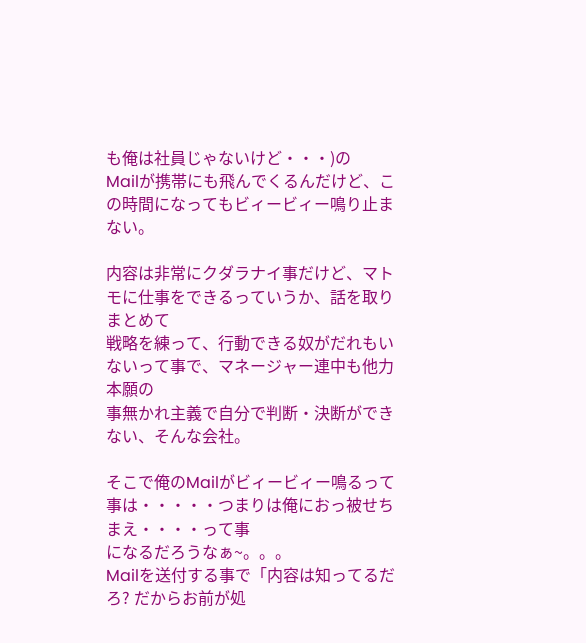も俺は社員じゃないけど・・・)の
Mailが携帯にも飛んでくるんだけど、この時間になってもビィービィー鳴り止まない。

内容は非常にクダラナイ事だけど、マトモに仕事をできるっていうか、話を取りまとめて
戦略を練って、行動できる奴がだれもいないって事で、マネージャー連中も他力本願の
事無かれ主義で自分で判断・決断ができない、そんな会社。

そこで俺のMailがビィービィー鳴るって事は・・・・・つまりは俺におっ被せちまえ・・・・って事
になるだろうなぁ~。。。
Mailを送付する事で「内容は知ってるだろ? だからお前が処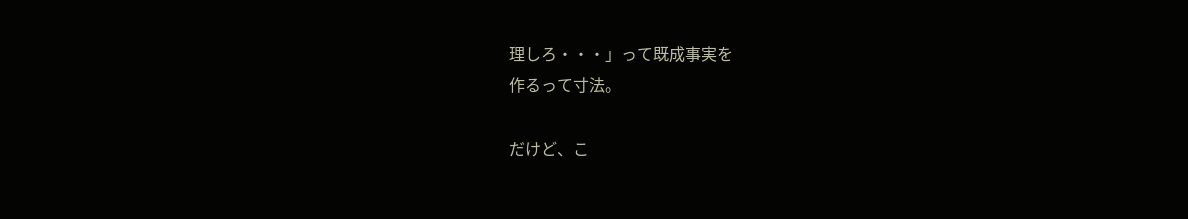理しろ・・・」って既成事実を
作るって寸法。

だけど、こ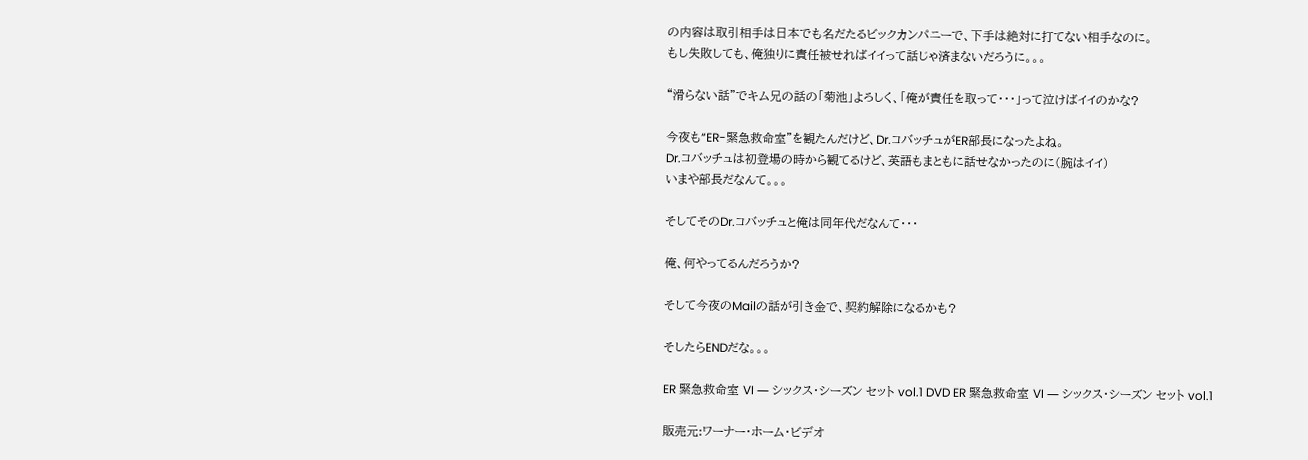の内容は取引相手は日本でも名だたるビックカンパニーで、下手は絶対に打てない相手なのに。
もし失敗しても、俺独りに責任被せればイイって話じゃ済まないだろうに。。。

“滑らない話”でキム兄の話の「菊池」よろしく、「俺が責任を取って・・・」って泣けばイイのかな?

今夜も“ER-緊急救命室”を観たんだけど、Dr.コバッチュがER部長になったよね。
Dr.コバッチュは初登場の時から観てるけど、英語もまともに話せなかったのに(腕はイイ)
いまや部長だなんて。。。

そしてそのDr.コバッチュと俺は同年代だなんて・・・

俺、何やってるんだろうか?

そして今夜のMailの話が引き金で、契約解除になるかも?

そしたらENDだな。。。

ER 緊急救命室 VI ― シックス・シーズン セット vol.1 DVD ER 緊急救命室 VI ― シックス・シーズン セット vol.1

販売元:ワーナー・ホーム・ビデオ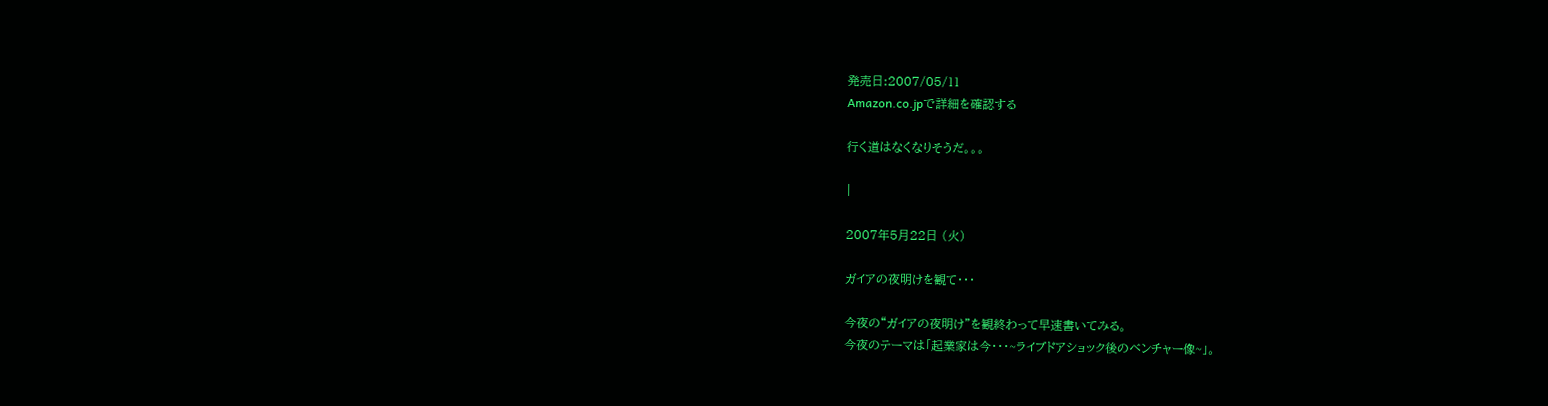発売日:2007/05/11
Amazon.co.jpで詳細を確認する

行く道はなくなりそうだ。。。

|

2007年5月22日 (火)

ガイアの夜明けを観て・・・

今夜の“ガイアの夜明け”を観終わって早速書いてみる。
今夜のテーマは「起業家は今・・・~ライブドアショック後のベンチャー像~」。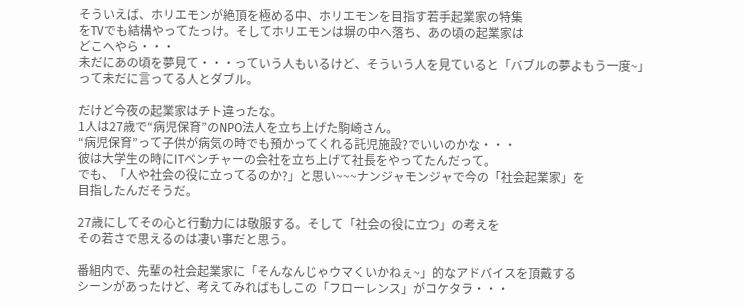そういえば、ホリエモンが絶頂を極める中、ホリエモンを目指す若手起業家の特集
をTVでも結構やってたっけ。そしてホリエモンは塀の中へ落ち、あの頃の起業家は
どこへやら・・・
未だにあの頃を夢見て・・・っていう人もいるけど、そういう人を見ていると「バブルの夢よもう一度~」
って未だに言ってる人とダブル。

だけど今夜の起業家はチト違ったな。
1人は27歳で“病児保育”のNPO法人を立ち上げた駒崎さん。
“病児保育”って子供が病気の時でも預かってくれる託児施設?でいいのかな・・・
彼は大学生の時にITベンチャーの会社を立ち上げて社長をやってたんだって。
でも、「人や社会の役に立ってるのか?」と思い~~~ナンジャモンジャで今の「社会起業家」を
目指したんだそうだ。

27歳にしてその心と行動力には敬服する。そして「社会の役に立つ」の考えを
その若さで思えるのは凄い事だと思う。

番組内で、先輩の社会起業家に「そんなんじゃウマくいかねぇ~」的なアドバイスを頂戴する
シーンがあったけど、考えてみればもしこの「フローレンス」がコケタラ・・・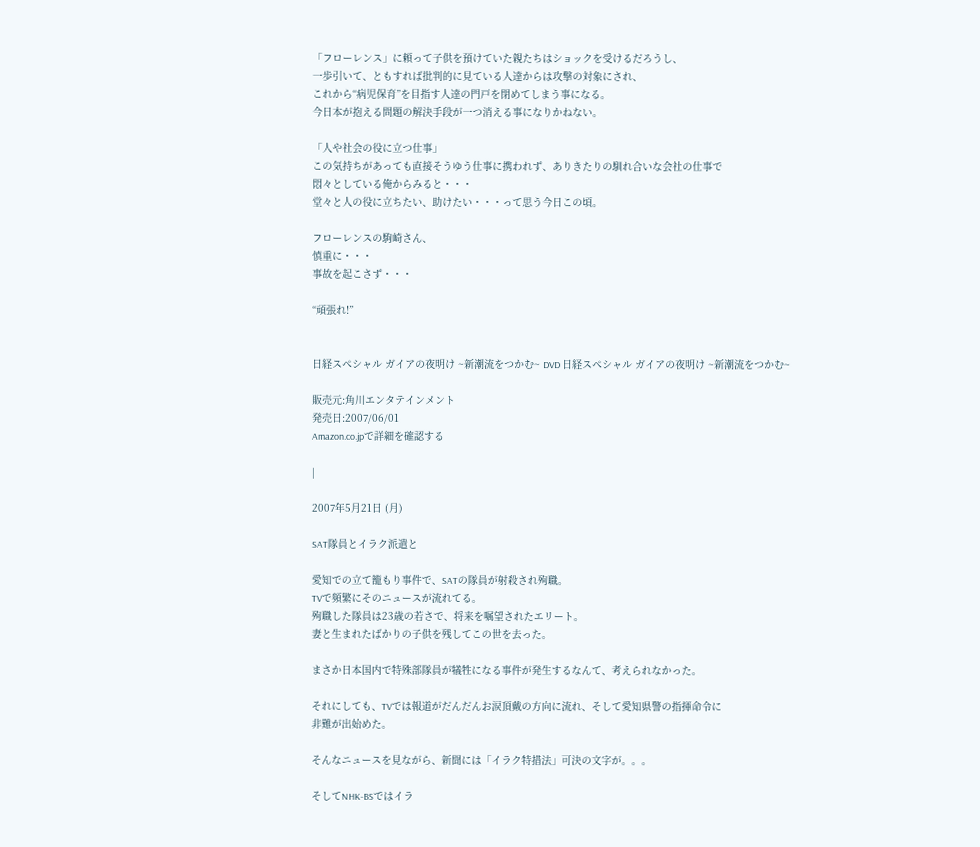「フローレンス」に頼って子供を預けていた親たちはショックを受けるだろうし、
一歩引いて、ともすれば批判的に見ている人達からは攻撃の対象にされ、
これから“病児保育”を目指す人達の門戸を閉めてしまう事になる。
今日本が抱える問題の解決手段が一つ消える事になりかねない。

「人や社会の役に立つ仕事」
この気持ちがあっても直接そうゆう仕事に携われず、ありきたりの馴れ合いな会社の仕事で
悶々としている俺からみると・・・
堂々と人の役に立ちたい、助けたい・・・って思う今日この頃。

フローレンスの駒崎さん、
慎重に・・・
事故を起こさず・・・

“頑張れ!”


日経スペシャル ガイアの夜明け ~新潮流をつかむ~ DVD 日経スペシャル ガイアの夜明け ~新潮流をつかむ~

販売元:角川エンタテインメント
発売日:2007/06/01
Amazon.co.jpで詳細を確認する

|

2007年5月21日 (月)

SAT隊員とイラク派遣と

愛知での立て籠もり事件で、SATの隊員が射殺され殉職。
TVで頻繁にそのニュースが流れてる。
殉職した隊員は23歳の若さで、将来を嘱望されたエリート。
妻と生まれたばかりの子供を残してこの世を去った。

まさか日本国内で特殊部隊員が犠牲になる事件が発生するなんて、考えられなかった。

それにしても、TVでは報道がだんだんお涙頂戴の方向に流れ、そして愛知県警の指揮命令に
非難が出始めた。

そんなニュースを見ながら、新聞には「イラク特措法」可決の文字が。。。

そしてNHK-BSではイラ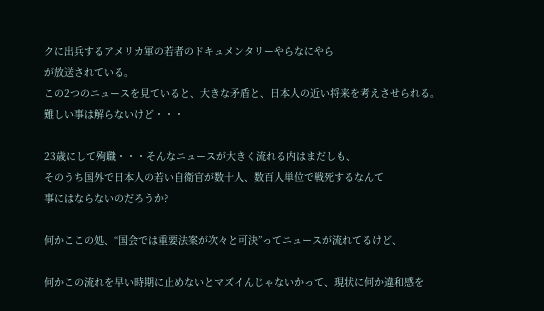クに出兵するアメリカ軍の若者のドキュメンタリーやらなにやら
が放送されている。
この2つのニュースを見ていると、大きな矛盾と、日本人の近い将来を考えさせられる。
難しい事は解らないけど・・・

23歳にして殉職・・・そんなニュースが大きく流れる内はまだしも、
そのうち国外で日本人の若い自衛官が数十人、数百人単位で戦死するなんて
事にはならないのだろうか?

何かここの処、“国会では重要法案が次々と可決”ってニュースが流れてるけど、

何かこの流れを早い時期に止めないとマズイんじゃないかって、現状に何か違和感を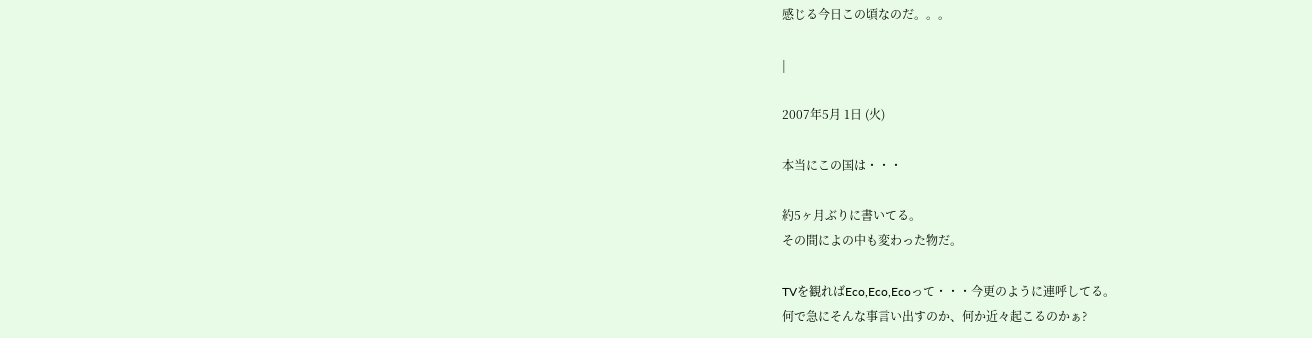感じる今日この頃なのだ。。。

|

2007年5月 1日 (火)

本当にこの国は・・・

約5ヶ月ぶりに書いてる。
その間によの中も変わった物だ。

TVを観ればEco,Eco,Ecoって・・・今更のように連呼してる。
何で急にそんな事言い出すのか、何か近々起こるのかぁ?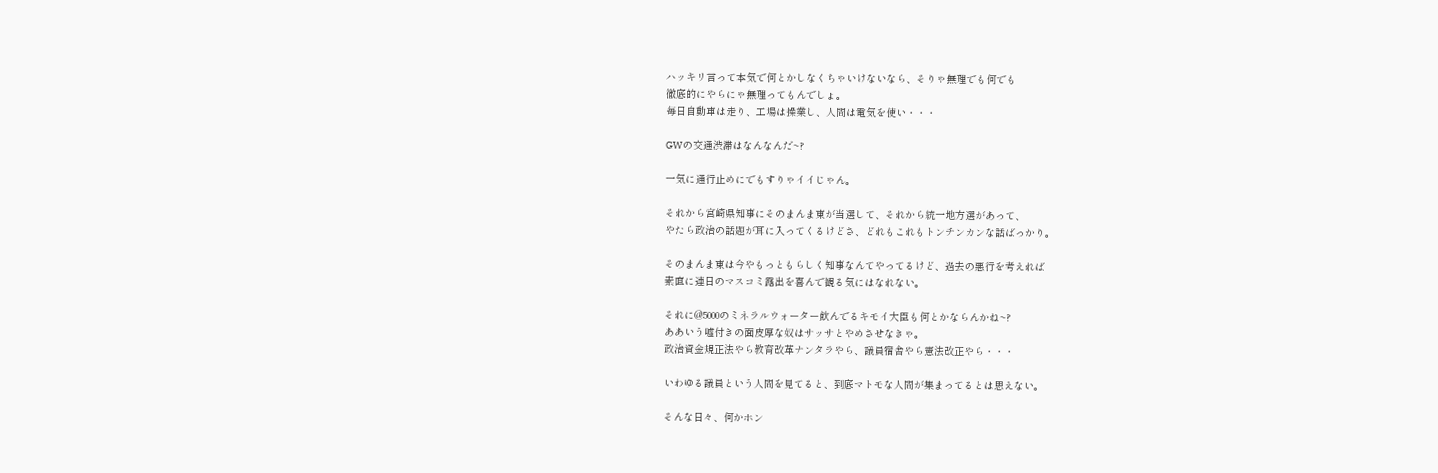ハッキリ言って本気で何とかしなくちゃいけないなら、そりゃ無理でも何でも
徹底的にやらにゃ無理ってもんでしょ。
毎日自動車は走り、工場は操業し、人間は電気を使い・・・

GWの交通渋滞はなんなんだ~?

一気に通行止めにでもすりゃイイじゃん。

それから宮崎県知事にそのまんま東が当選して、それから統一地方選があって、
やたら政治の話題が耳に入ってくるけどさ、どれもこれもトンチンカンな話ばっかり。

そのまんま東は今やもっともらしく知事なんてやってるけど、過去の悪行を考えれば
素直に連日のマスコミ露出を喜んで観る気にはなれない。

それに@5000のミネラルウォーター飲んでるキモイ大臣も何とかならんかね~?
ああいう嘘付きの面皮厚な奴はサッサとやめさせなきゃ。
政治資金規正法やら教育改革ナンタラやら、議員宿舎やら憲法改正やら・・・

いわゆる議員という人間を見てると、到底マトモな人間が集まってるとは思えない。

そんな日々、何かホン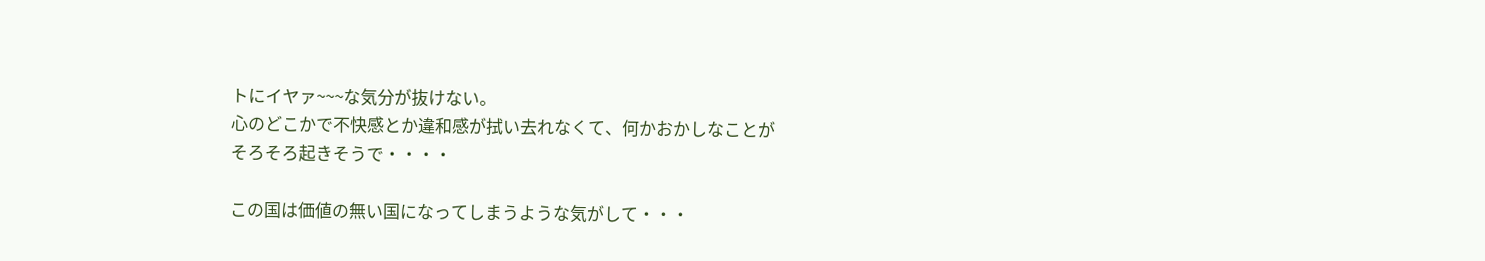トにイヤァ~~~な気分が抜けない。
心のどこかで不快感とか違和感が拭い去れなくて、何かおかしなことが
そろそろ起きそうで・・・・

この国は価値の無い国になってしまうような気がして・・・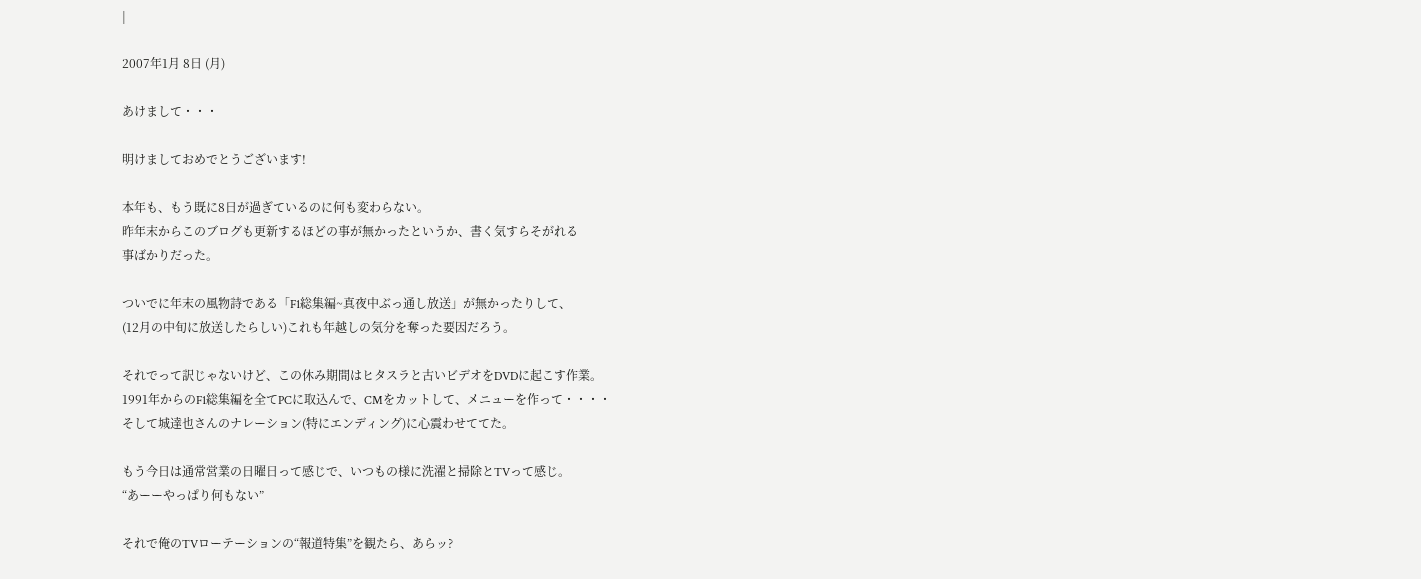|

2007年1月 8日 (月)

あけまして・・・

明けましておめでとうございます!

本年も、もう既に8日が過ぎているのに何も変わらない。
昨年末からこのブログも更新するほどの事が無かったというか、書く気すらそがれる
事ばかりだった。

ついでに年末の風物詩である「F1総集編~真夜中ぶっ通し放送」が無かったりして、
(12月の中旬に放送したらしい)これも年越しの気分を奪った要因だろう。

それでって訳じゃないけど、この休み期間はヒタスラと古いビデオをDVDに起こす作業。
1991年からのF1総集編を全てPCに取込んで、CMをカットして、メニューを作って・・・・
そして城達也さんのナレーション(特にエンディング)に心震わせててた。

もう今日は通常営業の日曜日って感じで、いつもの様に洗濯と掃除とTVって感じ。
“あーーやっぱり何もない”

それで俺のTVローテーションの“報道特集”を観たら、あらッ?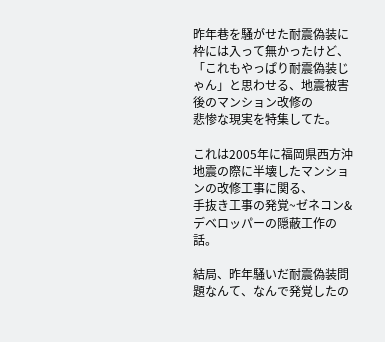昨年巷を騒がせた耐震偽装に枠には入って無かったけど、
「これもやっぱり耐震偽装じゃん」と思わせる、地震被害後のマンション改修の
悲惨な現実を特集してた。

これは2005年に福岡県西方沖地震の際に半壊したマンションの改修工事に関る、
手抜き工事の発覚~ゼネコン&デベロッパーの隠蔽工作の話。

結局、昨年騒いだ耐震偽装問題なんて、なんで発覚したの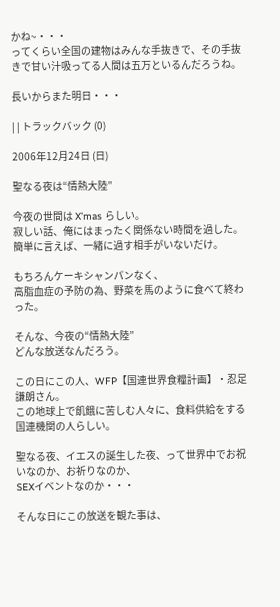かね~・・・
ってくらい全国の建物はみんな手抜きで、その手抜きで甘い汁吸ってる人間は五万といるんだろうね。

長いからまた明日・・・

| | トラックバック (0)

2006年12月24日 (日)

聖なる夜は“情熱大陸”

今夜の世間は X’mas らしい。
寂しい話、俺にはまったく関係ない時間を過した。
簡単に言えば、一緒に過す相手がいないだけ。

もちろんケーキシャンパンなく、
高脂血症の予防の為、野菜を馬のように食べて終わった。

そんな、今夜の“情熱大陸”
どんな放送なんだろう。

この日にこの人、WFP【国連世界食糧計画】・忍足謙朗さん。
この地球上で飢餓に苦しむ人々に、食料供給をする国連機関の人らしい。

聖なる夜、イエスの誕生した夜、って世界中でお祝いなのか、お祈りなのか、
SEXイベントなのか・・・

そんな日にこの放送を観た事は、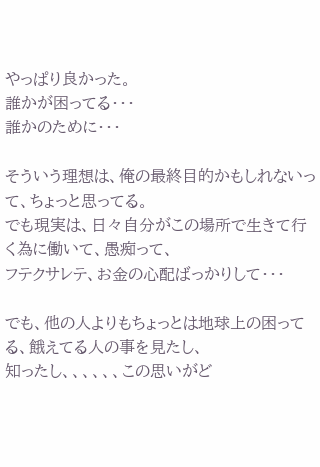やっぱり良かった。
誰かが困ってる・・・
誰かのために・・・

そういう理想は、俺の最終目的かもしれないって、ちょっと思ってる。
でも現実は、日々自分がこの場所で生きて行く為に働いて、愚痴って、
フテクサレテ、お金の心配ばっかりして・・・

でも、他の人よりもちょっとは地球上の困ってる、餓えてる人の事を見たし、
知ったし、、、、、、この思いがど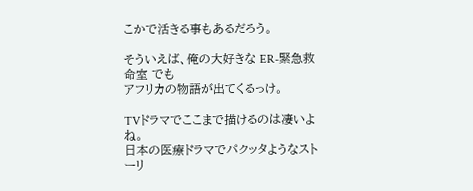こかで活きる事もあるだろう。

そういえば、俺の大好きな ER-緊急救命室 でも
アフリカの物語が出てくるっけ。

TVドラマでここまで描けるのは凄いよね。
日本の医療ドラマでパクッタようなストーリ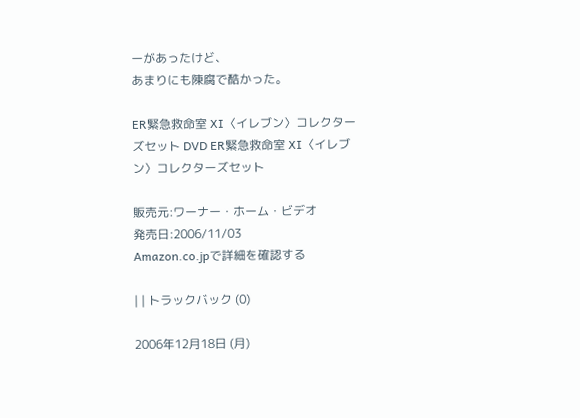ーがあったけど、
あまりにも陳腐で酷かった。

ER緊急救命室 XI〈イレブン〉コレクターズセット DVD ER緊急救命室 XI〈イレブン〉コレクターズセット

販売元:ワーナー・ホーム・ビデオ
発売日:2006/11/03
Amazon.co.jpで詳細を確認する

| | トラックバック (0)

2006年12月18日 (月)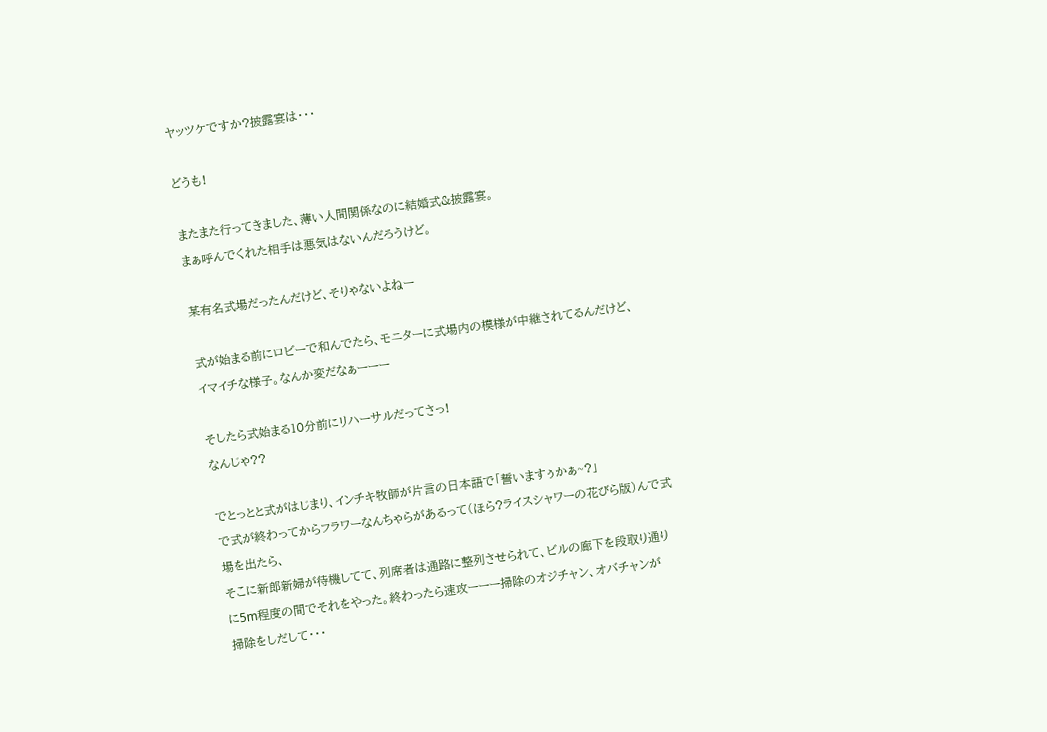ヤッツケですか?披露宴は・・・

どうも!

またまた行ってきました、薄い人間関係なのに結婚式&披露宴。
まぁ呼んでくれた相手は悪気はないんだろうけど。

某有名式場だったんだけど、そりゃないよねー

式が始まる前にロビーで和んでたら、モニターに式場内の模様が中継されてるんだけど、
イマイチな様子。なんか変だなぁーーー

そしたら式始まる10分前にリハーサルだってさっ!
なんじゃ??

でとっとと式がはじまり、インチキ牧師が片言の日本語で「誓いますぅかぁ~?」
で式が終わってからフラワーなんちゃらがあるって(ほら?ライスシャワーの花びら版)んで式場を出たら、
そこに新郎新婦が待機してて、列席者は通路に整列させられて、ビルの廊下を段取り通り
に5m程度の間でそれをやった。終わったら速攻ーーー掃除のオジチャン、オバチャンが
掃除をしだして・・・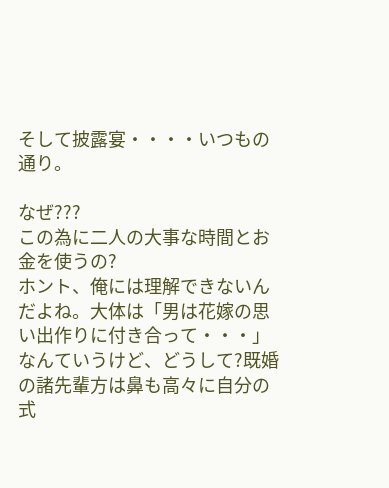そして披露宴・・・・いつもの通り。

なぜ???
この為に二人の大事な時間とお金を使うの?
ホント、俺には理解できないんだよね。大体は「男は花嫁の思い出作りに付き合って・・・」
なんていうけど、どうして?既婚の諸先輩方は鼻も高々に自分の式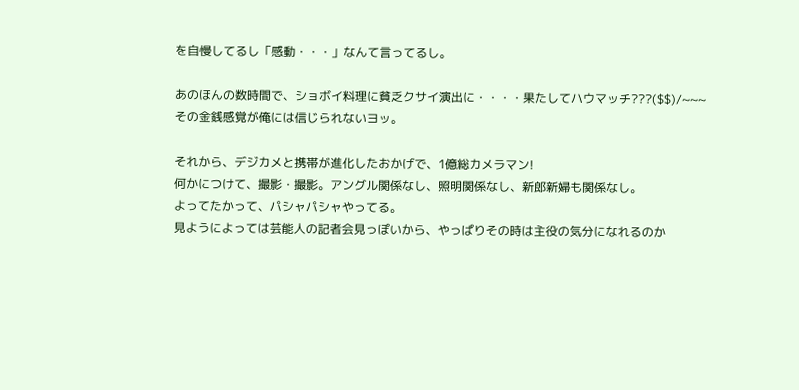を自慢してるし「感動・・・」なんて言ってるし。

あのほんの数時間で、ショボイ料理に貧乏クサイ演出に・・・・果たしてハウマッチ???($$)/~~~
その金銭感覚が俺には信じられないヨッ。

それから、デジカメと携帯が進化したおかげで、1億総カメラマン!
何かにつけて、撮影・撮影。アングル関係なし、照明関係なし、新郎新婦も関係なし。
よってたかって、パシャパシャやってる。
見ようによっては芸能人の記者会見っぽいから、やっぱりその時は主役の気分になれるのか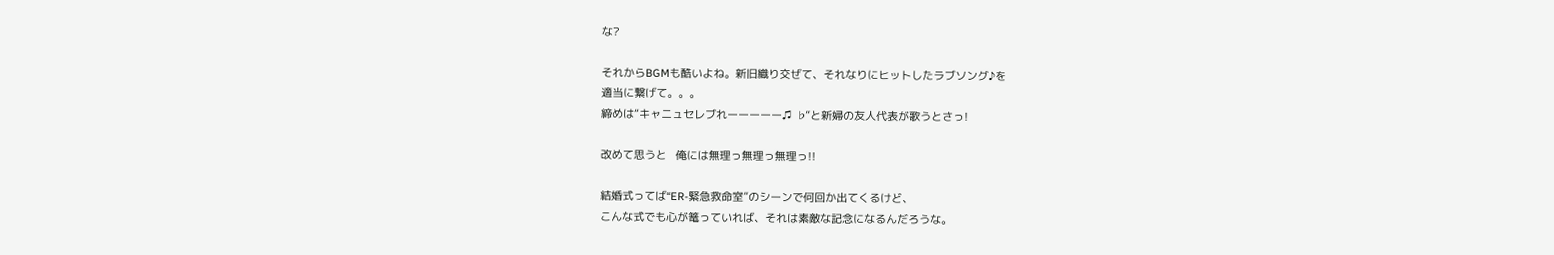な?

それからBGMも酷いよね。新旧織り交ぜて、それなりにヒットしたラブソング♪を
適当に繋げて。。。
締めは“キャニュセレブれーーーーー♫  ♭”と新婦の友人代表が歌うとさっ!

改めて思うと   俺には無理っ無理っ無理っ!!

結婚式ってば“ER-緊急救命室”のシーンで何回か出てくるけど、
こんな式でも心が篭っていれば、それは素敵な記念になるんだろうな。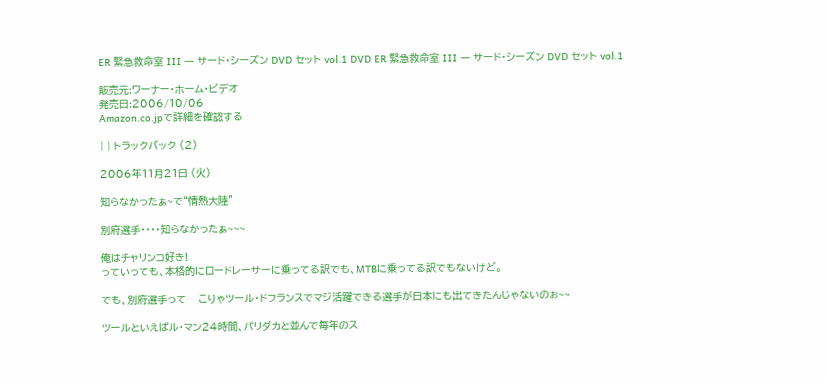ER 緊急救命室 III ― サード・シーズン DVD セット vol.1 DVD ER 緊急救命室 III ― サード・シーズン DVD セット vol.1

販売元:ワーナー・ホーム・ビデオ
発売日:2006/10/06
Amazon.co.jpで詳細を確認する

| | トラックバック (2)

2006年11月21日 (火)

知らなかったぁ~で“情熱大陸”

別府選手・・・・知らなかったぁ~~~

俺はチャリンコ好き!
っていっても、本格的にロードレーサーに乗ってる訳でも、MTBに乗ってる訳でもないけど。

でも、別府選手って    こりゃツール・ドフランスでマジ活躍できる選手が日本にも出てきたんじゃないのぉ~~

ツールといえばル・マン24時間、パリダカと並んで毎年のス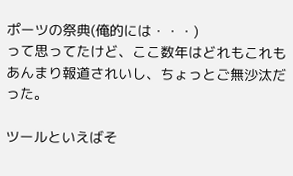ポーツの祭典(俺的には・・・)
って思ってたけど、ここ数年はどれもこれもあんまり報道されいし、ちょっとご無沙汰だった。

ツールといえばそ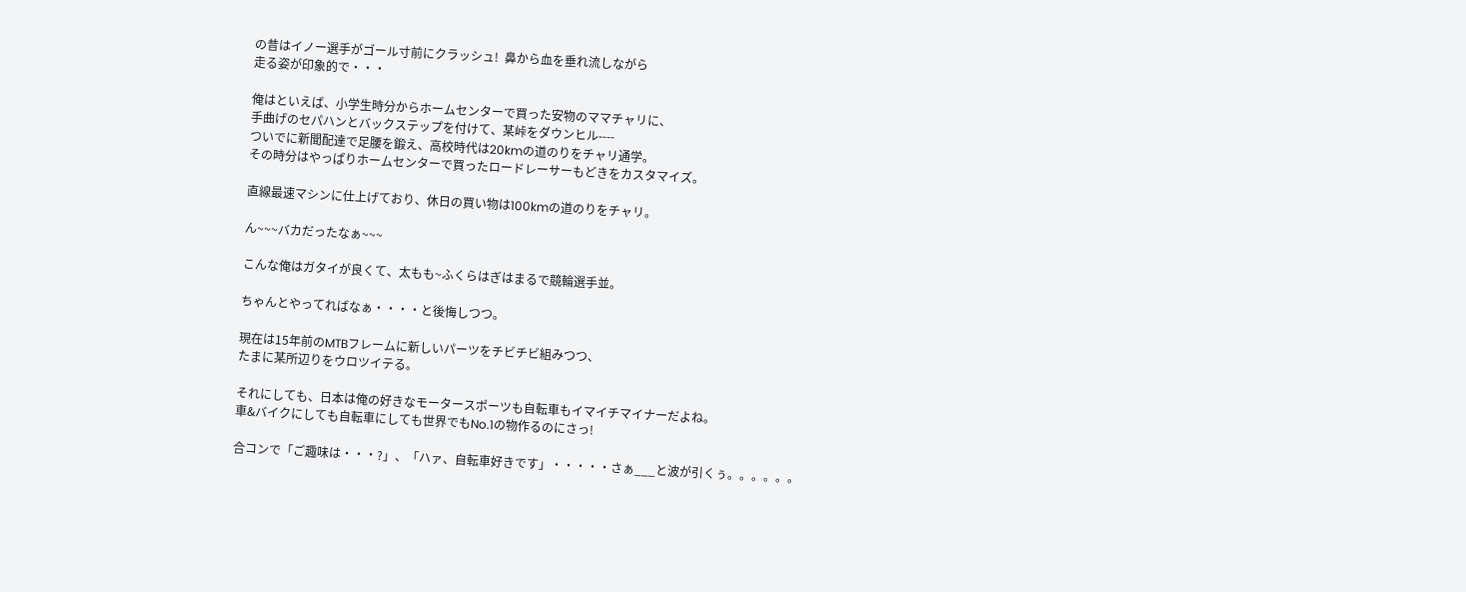の昔はイノー選手がゴール寸前にクラッシュ!  鼻から血を垂れ流しながら
走る姿が印象的で・・・

俺はといえば、小学生時分からホームセンターで買った安物のママチャリに、
手曲げのセパハンとバックステップを付けて、某峠をダウンヒル----
ついでに新聞配達で足腰を鍛え、高校時代は20kmの道のりをチャリ通学。
その時分はやっぱりホームセンターで買ったロードレーサーもどきをカスタマイズ。

直線最速マシンに仕上げており、休日の買い物は100kmの道のりをチャリ。

ん~~~バカだったなぁ~~~

こんな俺はガタイが良くて、太もも~ふくらはぎはまるで競輪選手並。

ちゃんとやってればなぁ・・・・と後悔しつつ。

現在は15年前のMTBフレームに新しいパーツをチビチビ組みつつ、
たまに某所辺りをウロツイテる。

それにしても、日本は俺の好きなモータースポーツも自転車もイマイチマイナーだよね。
車&バイクにしても自転車にしても世界でもNo.1の物作るのにさっ!

合コンで「ご趣味は・・・?」、「ハァ、自転車好きです」・・・・・さぁ___と波が引くぅ。。。。。。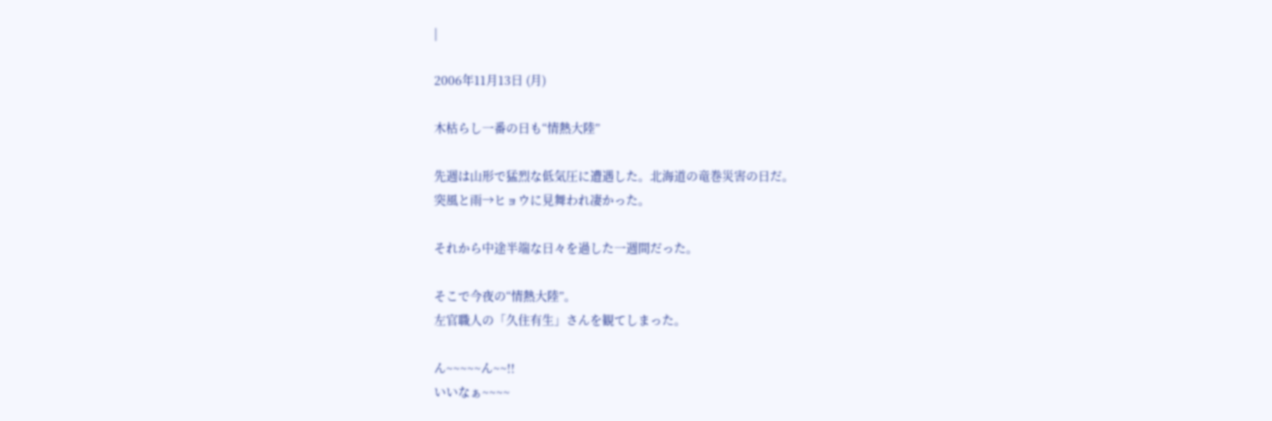|

2006年11月13日 (月)

木枯らし一番の日も“情熱大陸”

先週は山形で猛烈な低気圧に遭遇した。北海道の竜巻災害の日だ。
突風と雨→ヒョウに見舞われ凄かった。

それから中途半端な日々を過した一週間だった。

そこで今夜の“情熱大陸”。
左官職人の「久住有生」さんを観てしまった。

ん~~~~~ん~~!!
いいなぁ~~~~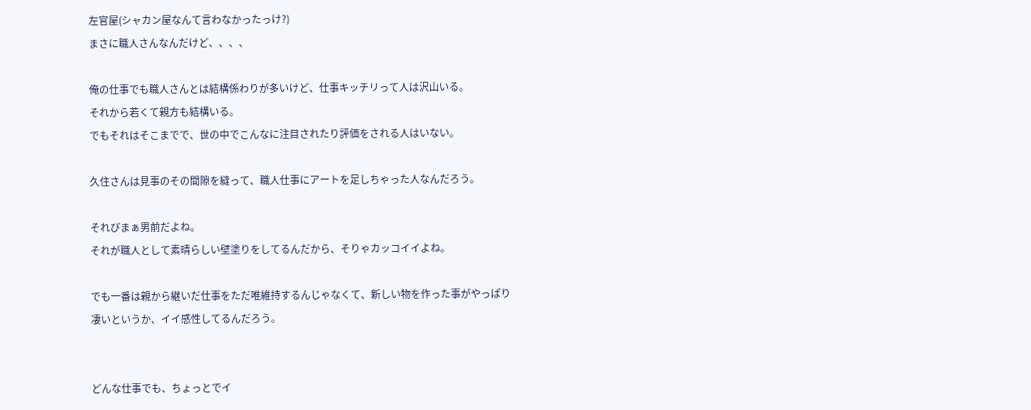左官屋(シャカン屋なんて言わなかったっけ?)
まさに職人さんなんだけど、、、、

俺の仕事でも職人さんとは結構係わりが多いけど、仕事キッチリって人は沢山いる。
それから若くて親方も結構いる。
でもそれはそこまでで、世の中でこんなに注目されたり評価をされる人はいない。

久住さんは見事のその間隙を縫って、職人仕事にアートを足しちゃった人なんだろう。

それびまぁ男前だよね。
それが職人として素晴らしい壁塗りをしてるんだから、そりゃカッコイイよね。

でも一番は親から継いだ仕事をただ唯維持するんじゃなくて、新しい物を作った事がやっぱり
凄いというか、イイ感性してるんだろう。


どんな仕事でも、ちょっとでイ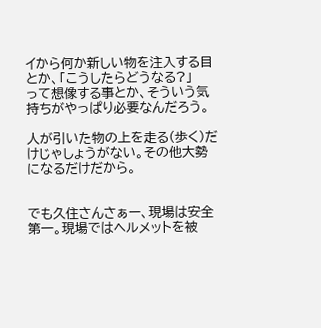イから何か新しい物を注入する目とか、「こうしたらどうなる?」
って想像する事とか、そういう気持ちがやっぱり必要なんだろう。

人が引いた物の上を走る(歩く)だけじゃしょうがない。その他大勢になるだけだから。


でも久住さんさぁー、現場は安全第一。現場ではヘルメットを被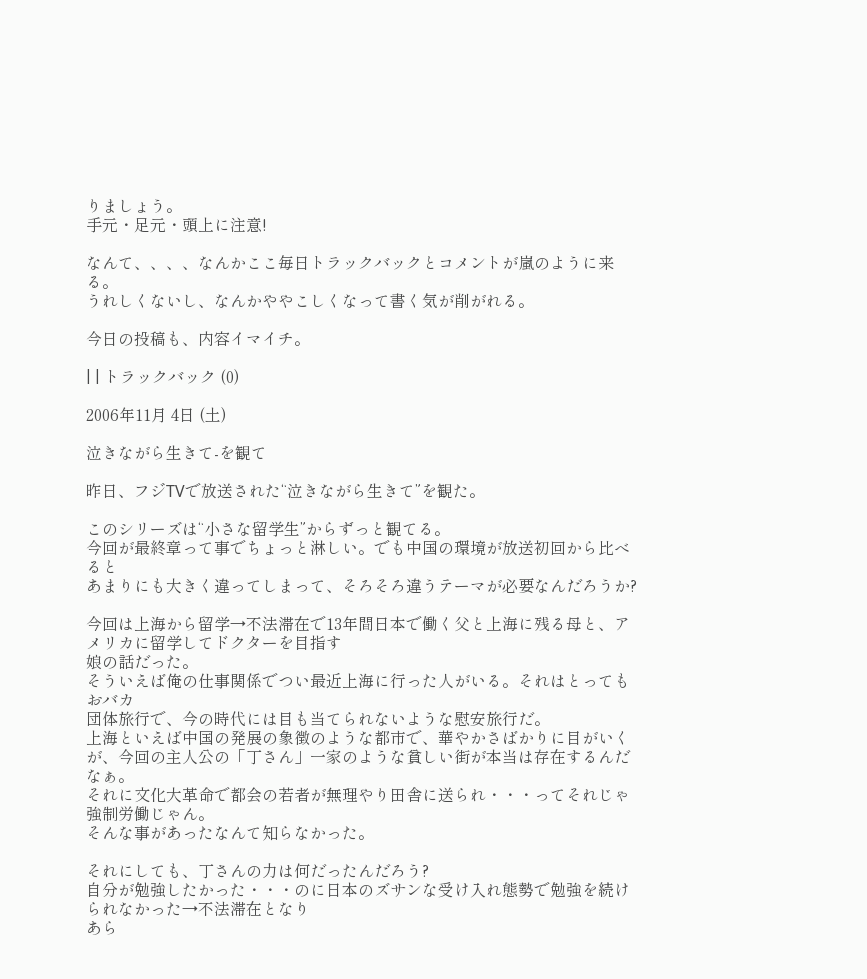りましょう。
手元・足元・頭上に注意!

なんて、、、、なんかここ毎日トラックバックとコメントが嵐のように来る。
うれしくないし、なんかややこしくなって書く気が削がれる。

今日の投稿も、内容イマイチ。

| | トラックバック (0)

2006年11月 4日 (土)

泣きながら生きて-を観て

昨日、フジTVで放送された“泣きながら生きて”を観た。

このシリーズは“小さな留学生”からずっと観てる。
今回が最終章って事でちょっと淋しい。でも中国の環境が放送初回から比べると
あまりにも大きく違ってしまって、そろそろ違うテーマが必要なんだろうか?

今回は上海から留学→不法滞在で13年間日本で働く父と上海に残る母と、アメリカに留学してドクターを目指す
娘の話だった。
そういえば俺の仕事関係でつい最近上海に行った人がいる。それはとっても おバカ
団体旅行で、今の時代には目も当てられないような慰安旅行だ。
上海といえば中国の発展の象徴のような都市で、華やかさばかりに目がいくが、今回の主人公の「丁さん」一家のような貧しい街が本当は存在するんだなぁ。
それに文化大革命で都会の若者が無理やり田舎に送られ・・・ってそれじゃ強制労働じゃん。
そんな事があったなんて知らなかった。

それにしても、丁さんの力は何だったんだろう?
自分が勉強したかった・・・のに日本のズサンな受け入れ態勢で勉強を続けられなかった→不法滞在となり
あら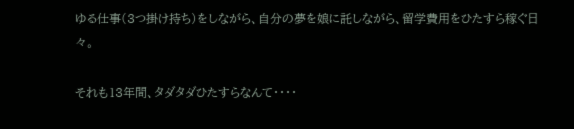ゆる仕事(3つ掛け持ち)をしながら、自分の夢を娘に託しながら、留学費用をひたすら稼ぐ日々。

それも13年間、タダタダひたすらなんて・・・・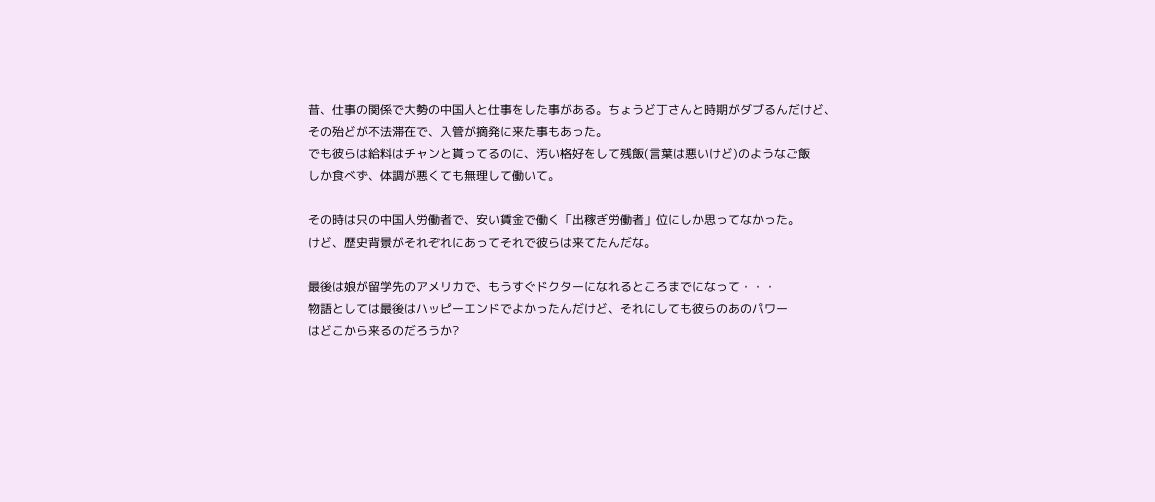昔、仕事の関係で大勢の中国人と仕事をした事がある。ちょうど丁さんと時期がダブるんだけど、
その殆どが不法滞在で、入管が摘発に来た事もあった。
でも彼らは給料はチャンと貰ってるのに、汚い格好をして残飯(言葉は悪いけど)のようなご飯
しか食べず、体調が悪くても無理して働いて。

その時は只の中国人労働者で、安い賃金で働く「出稼ぎ労働者」位にしか思ってなかった。
けど、歴史背景がそれぞれにあってそれで彼らは来てたんだな。

最後は娘が留学先のアメリカで、もうすぐドクターになれるところまでになって・・・
物語としては最後はハッピーエンドでよかったんだけど、それにしても彼らのあのパワー
はどこから来るのだろうか?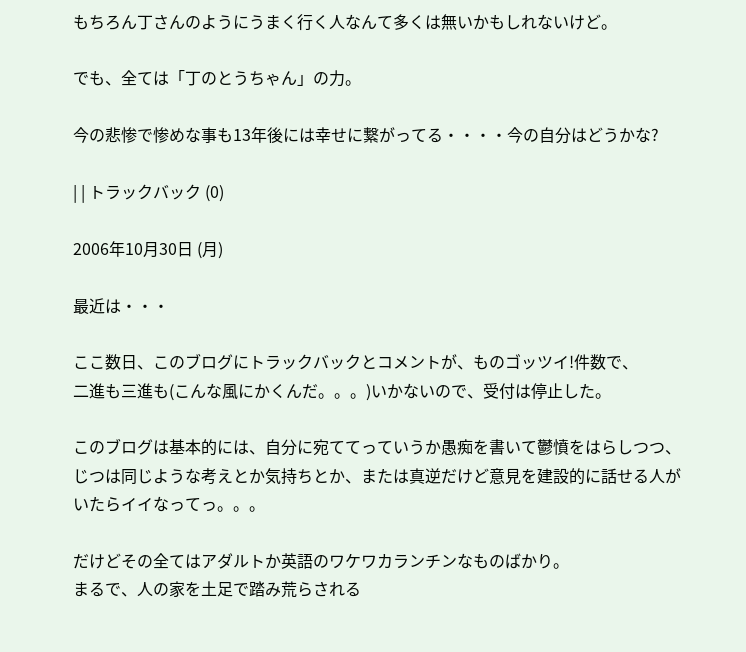もちろん丁さんのようにうまく行く人なんて多くは無いかもしれないけど。

でも、全ては「丁のとうちゃん」の力。

今の悲惨で惨めな事も13年後には幸せに繋がってる・・・・今の自分はどうかな?

| | トラックバック (0)

2006年10月30日 (月)

最近は・・・

ここ数日、このブログにトラックバックとコメントが、ものゴッツイ!件数で、
二進も三進も(こんな風にかくんだ。。。)いかないので、受付は停止した。

このブログは基本的には、自分に宛ててっていうか愚痴を書いて鬱憤をはらしつつ、
じつは同じような考えとか気持ちとか、または真逆だけど意見を建設的に話せる人が
いたらイイなってっ。。。

だけどその全てはアダルトか英語のワケワカランチンなものばかり。
まるで、人の家を土足で踏み荒らされる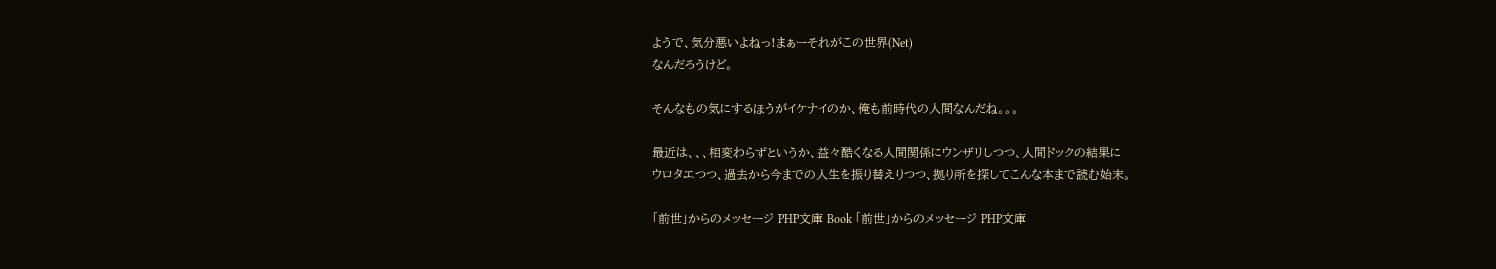ようで、気分悪いよねっ!まぁーそれがこの世界(Net)
なんだろうけど。

そんなもの気にするほうがイケナイのか、俺も前時代の人間なんだね。。。

最近は、、、相変わらずというか、益々酷くなる人間関係にウンザリしつつ、人間ドックの結果に
ウロタエつつ、過去から今までの人生を振り替えりつつ、拠り所を探してこんな本まで読む始末。

「前世」からのメッセージ PHP文庫 Book 「前世」からのメッセージ PHP文庫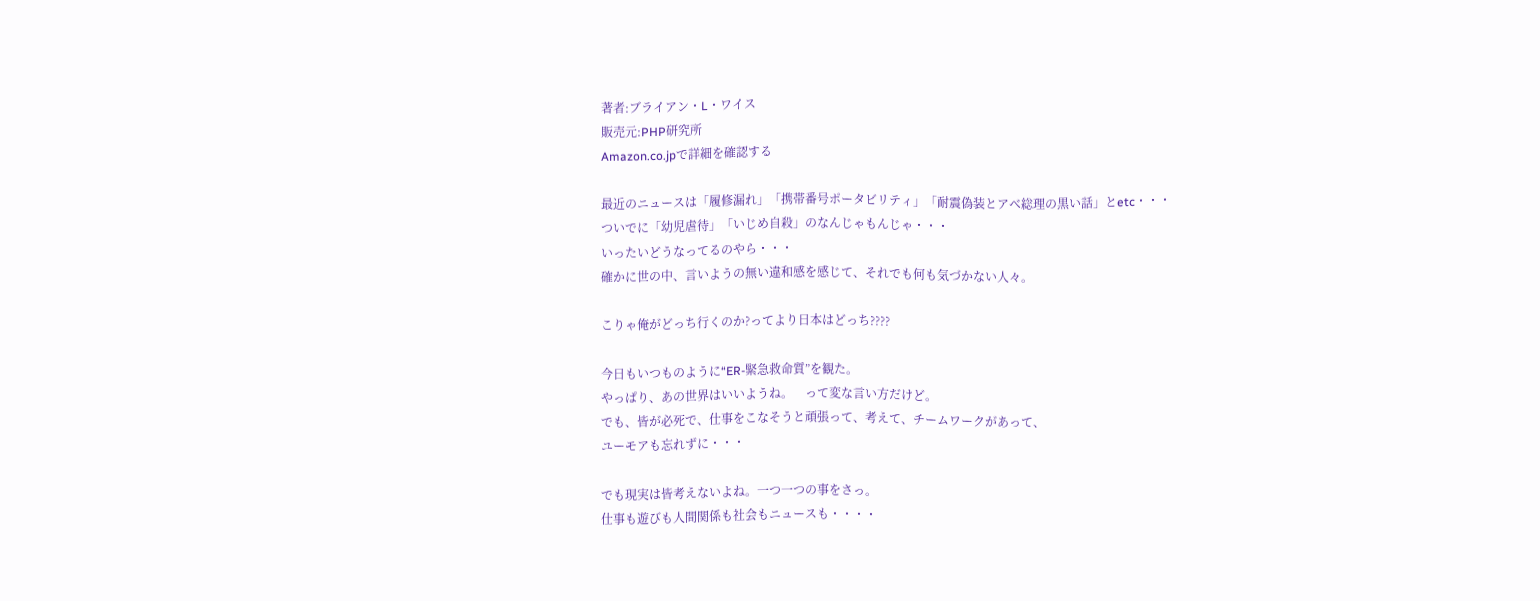著者:ブライアン・L・ワイス
販売元:PHP研究所
Amazon.co.jpで詳細を確認する

最近のニュースは「履修漏れ」「携帯番号ポータビリティ」「耐震偽装とアベ総理の黒い話」とetc・・・
ついでに「幼児虐待」「いじめ自殺」のなんじゃもんじゃ・・・
いったいどうなってるのやら・・・
確かに世の中、言いようの無い違和感を感じて、それでも何も気づかない人々。

こりゃ俺がどっち行くのか?ってより日本はどっち????

今日もいつものように“ER-緊急救命質”を観た。
やっぱり、あの世界はいいようね。    って変な言い方だけど。
でも、皆が必死で、仕事をこなそうと頑張って、考えて、チームワークがあって、
ユーモアも忘れずに・・・

でも現実は皆考えないよね。一つ一つの事をさっ。
仕事も遊びも人間関係も社会もニュースも・・・・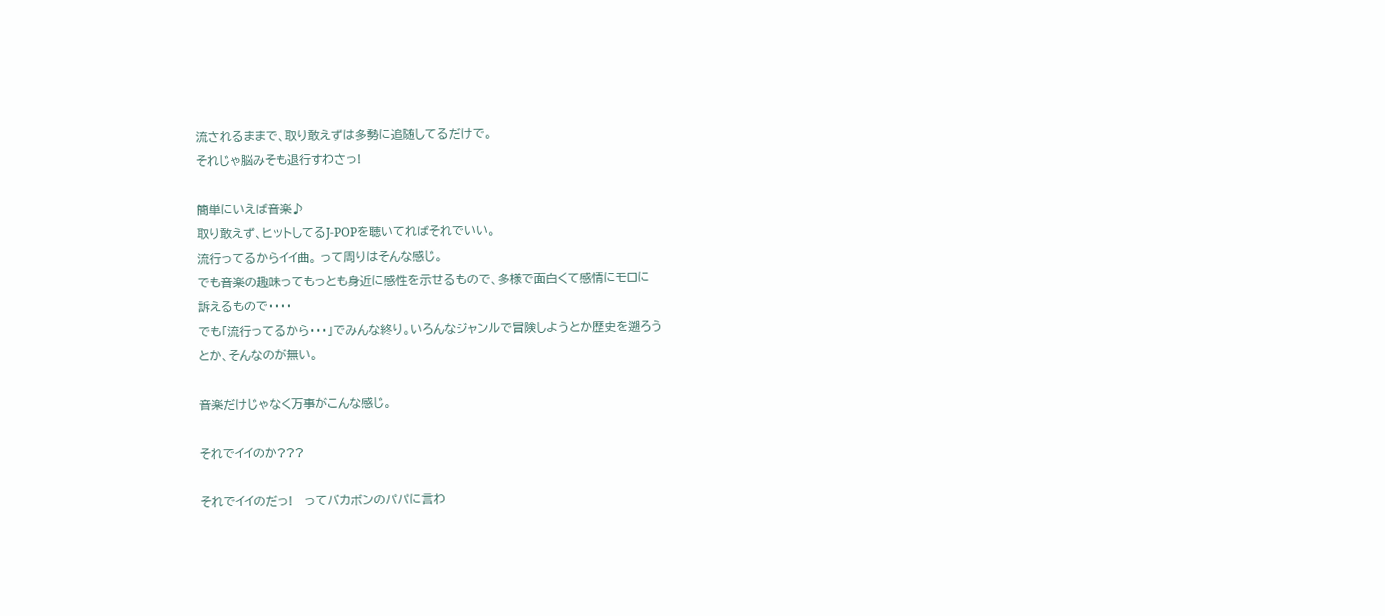流されるままで、取り敢えずは多勢に追随してるだけで。
それじゃ脳みそも退行すわさっ!

簡単にいえば音楽♪
取り敢えず、ヒットしてるJ-POPを聴いてればそれでいい。
流行ってるからイイ曲。 って周りはそんな感じ。
でも音楽の趣味ってもっとも身近に感性を示せるもので、多様で面白くて感情にモロに
訴えるもので・・・・
でも「流行ってるから・・・」でみんな終り。いろんなジャンルで冒険しようとか歴史を遡ろう
とか、そんなのが無い。

音楽だけじゃなく万事がこんな感じ。

それでイイのか???

それでイイのだっ!   ってバカボンのパパに言わ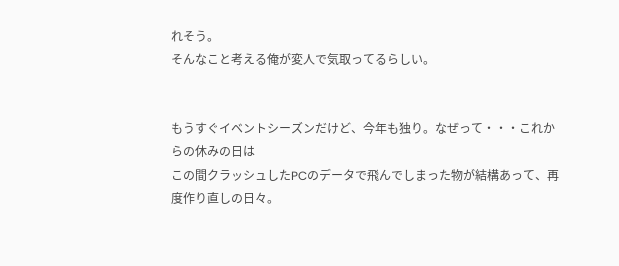れそう。
そんなこと考える俺が変人で気取ってるらしい。


もうすぐイベントシーズンだけど、今年も独り。なぜって・・・これからの休みの日は
この間クラッシュしたPCのデータで飛んでしまった物が結構あって、再度作り直しの日々。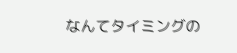なんてタイミングの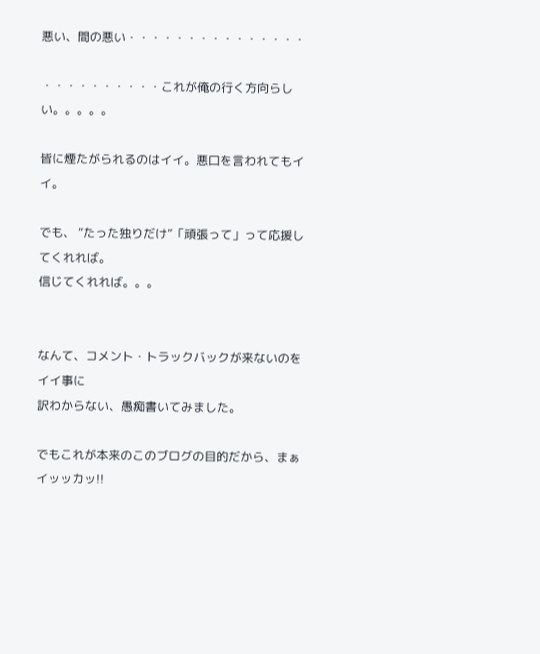悪い、間の悪い・・・・・・・・・・・・・・・

・・・・・・・・・・これが俺の行く方向らしい。。。。。

皆に煙たがられるのはイイ。悪口を言われてもイイ。

でも、 “たった独りだけ”「頑張って」って応援してくれれば。
信じてくれれば。。。


なんて、コメント・トラックバックが来ないのをイイ事に
訳わからない、愚痴書いてみました。

でもこれが本来のこのブログの目的だから、まぁイッッカッ!!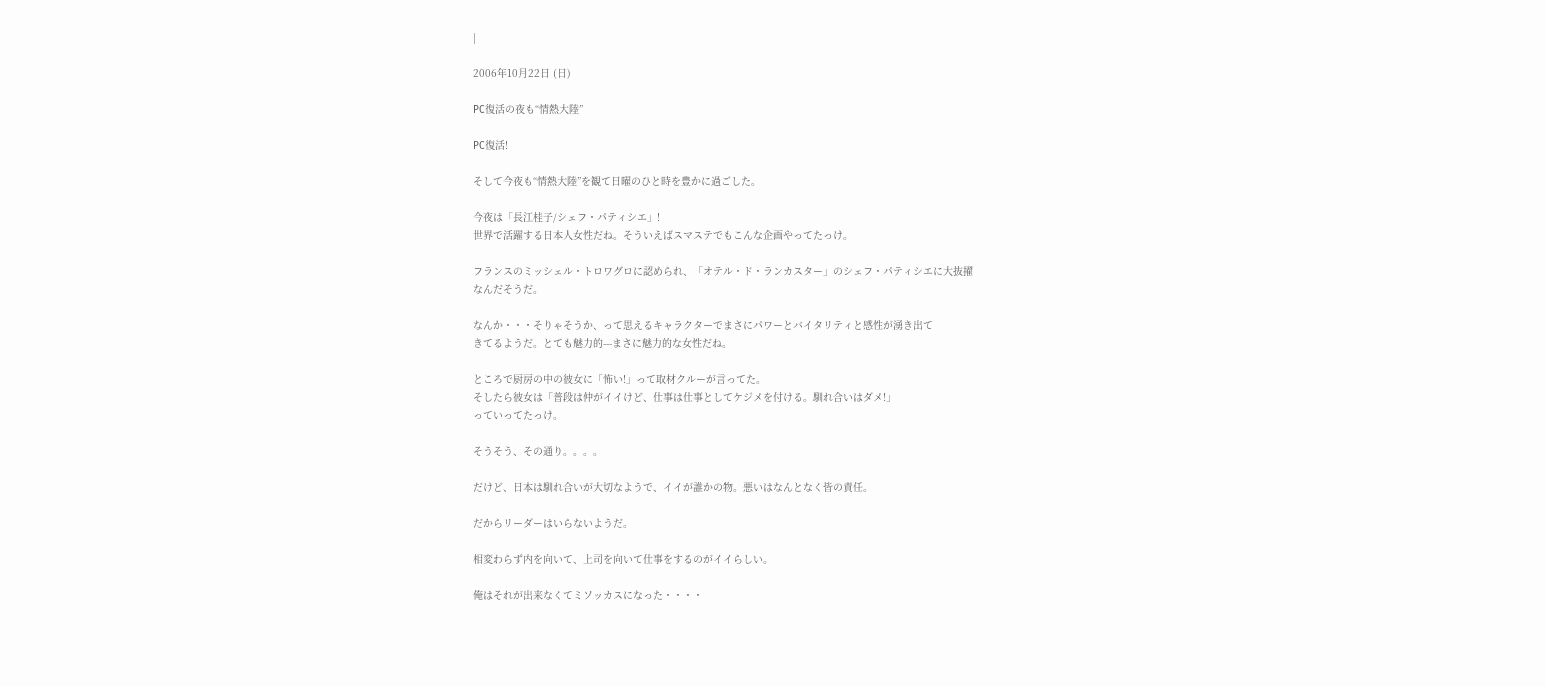|

2006年10月22日 (日)

PC復活の夜も“情熱大陸”

PC復活!

そして今夜も“情熱大陸”を観て日曜のひと時を豊かに過ごした。

今夜は「長江桂子/シェフ・パティシエ」!
世界で活躍する日本人女性だね。そういえばスマステでもこんな企画やってたっけ。

フランスのミッシェル・トロワグロに認められ、「オテル・ド・ランカスター」のシェフ・パティシエに大抜擢
なんだそうだ。

なんか・・・そりゃそうか、って思えるキャラクターでまさにパワーとバイタリティと感性が湧き出て
きてるようだ。とても魅力的---まさに魅力的な女性だね。

ところで厨房の中の彼女に「怖い!」って取材クルーが言ってた。
そしたら彼女は「普段は仲がイイけど、仕事は仕事としてケジメを付ける。馴れ合いはダメ!」
っていってたっけ。

そうそう、その通り。。。。

だけど、日本は馴れ合いが大切なようで、イイが誰かの物。悪いはなんとなく皆の責任。

だからリーダーはいらないようだ。

相変わらず内を向いて、上司を向いて仕事をするのがイイらしい。

俺はそれが出来なくてミソッカスになった・・・・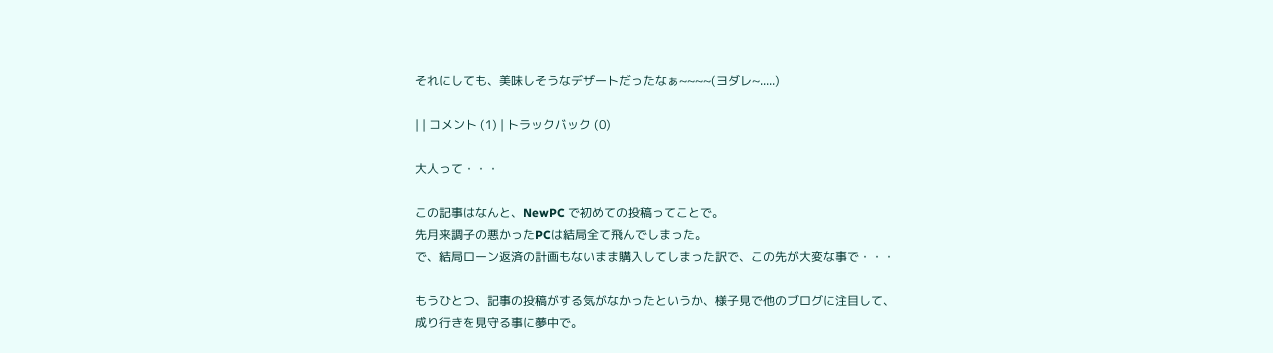それにしても、美味しそうなデザートだったなぁ~~~~(ヨダレ~.....)

| | コメント (1) | トラックバック (0)

大人って・・・

この記事はなんと、NewPC で初めての投稿ってことで。
先月来調子の悪かったPCは結局全て飛んでしまった。
で、結局ローン返済の計画もないまま購入してしまった訳で、この先が大変な事で・・・

もうひとつ、記事の投稿がする気がなかったというか、様子見で他のブログに注目して、
成り行きを見守る事に夢中で。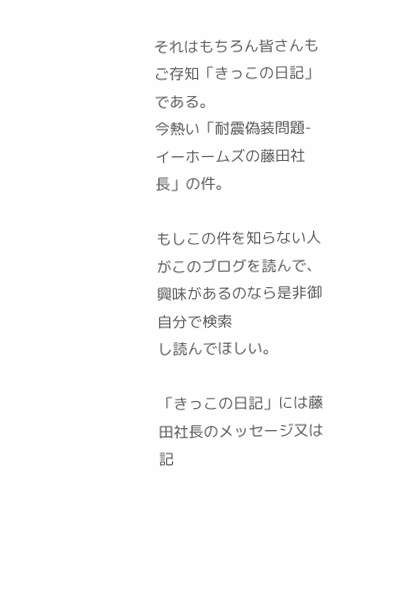それはもちろん皆さんもご存知「きっこの日記」である。
今熱い「耐震偽装問題-イーホームズの藤田社長」の件。

もしこの件を知らない人がこのブログを読んで、興味があるのなら是非御自分で検索
し読んでほしい。

「きっこの日記」には藤田社長のメッセージ又は記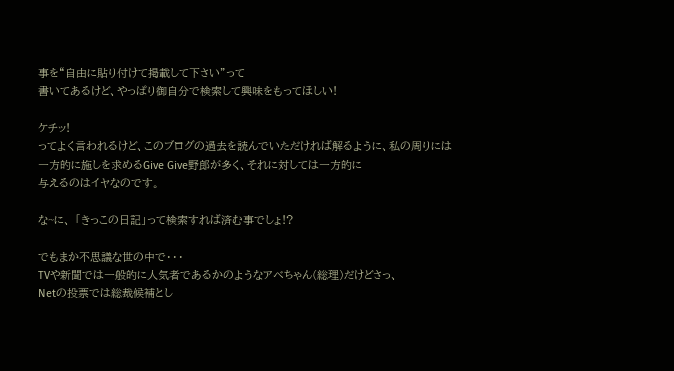事を“自由に貼り付けて掲載して下さい”って
書いてあるけど、やっぱり御自分で検索して興味をもってほしい!

ケチッ!
ってよく言われるけど、このブログの過去を読んでいただければ解るように、私の周りには
一方的に施しを求めるGive Give野郎が多く、それに対しては一方的に
与えるのはイヤなのです。

な~に、 「きっこの日記」って検索すれば済む事でしょ!?

でもまか不思議な世の中で・・・
TVや新聞では一般的に人気者であるかのようなアベちゃん(総理)だけどさっ、
Netの投票では総裁候補とし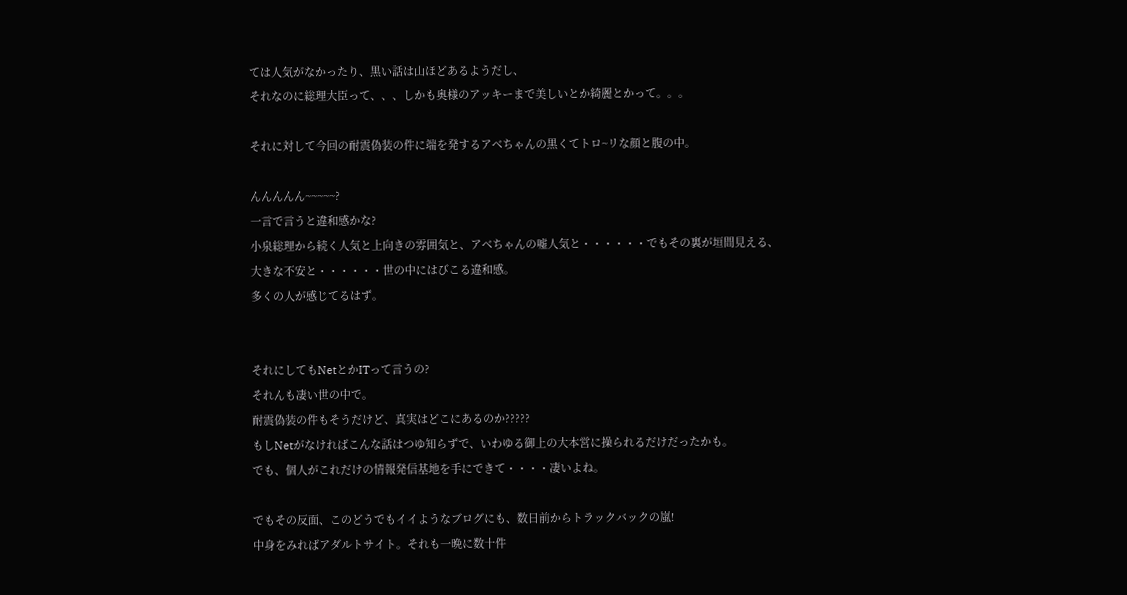ては人気がなかったり、黒い話は山ほどあるようだし、
それなのに総理大臣って、、、しかも奥様のアッキーまで美しいとか綺麗とかって。。。

それに対して今回の耐震偽装の件に端を発するアベちゃんの黒くてトロ~リな顔と腹の中。

んんんんん~~~~~?
一言で言うと違和感かな?
小泉総理から続く人気と上向きの雰囲気と、アベちゃんの嘘人気と・・・・・・でもその裏が垣間見える、
大きな不安と・・・・・・世の中にはびこる違和感。
多くの人が感じてるはず。


それにしてもNetとかITって言うの?
それんも凄い世の中で。
耐震偽装の件もそうだけど、真実はどこにあるのか?????
もしNetがなければこんな話はつゆ知らずで、いわゆる御上の大本営に操られるだけだったかも。
でも、個人がこれだけの情報発信基地を手にできて・・・・凄いよね。

でもその反面、このどうでもイイようなブログにも、数日前からトラックバックの嵐!
中身をみればアダルトサイト。それも一晩に数十件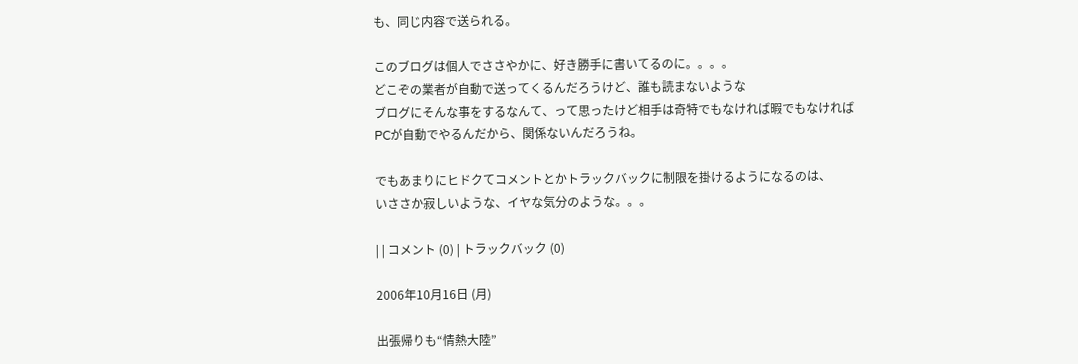も、同じ内容で送られる。

このブログは個人でささやかに、好き勝手に書いてるのに。。。。
どこぞの業者が自動で送ってくるんだろうけど、誰も読まないような
ブログにそんな事をするなんて、って思ったけど相手は奇特でもなければ暇でもなければ
PCが自動でやるんだから、関係ないんだろうね。

でもあまりにヒドクてコメントとかトラックバックに制限を掛けるようになるのは、
いささか寂しいような、イヤな気分のような。。。

| | コメント (0) | トラックバック (0)

2006年10月16日 (月)

出張帰りも“情熱大陸”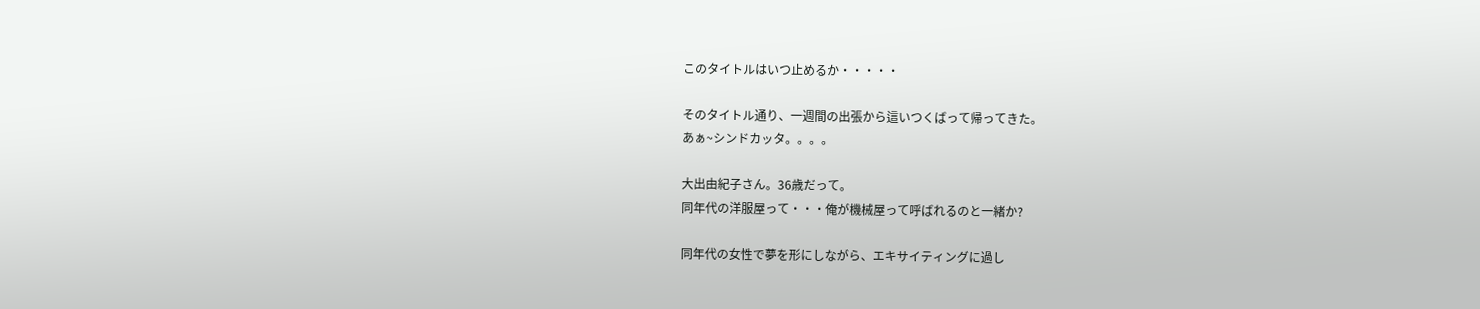このタイトルはいつ止めるか・・・・・

そのタイトル通り、一週間の出張から這いつくばって帰ってきた。
あぁ~シンドカッタ。。。。

大出由紀子さん。36歳だって。
同年代の洋服屋って・・・俺が機械屋って呼ばれるのと一緒か?

同年代の女性で夢を形にしながら、エキサイティングに過し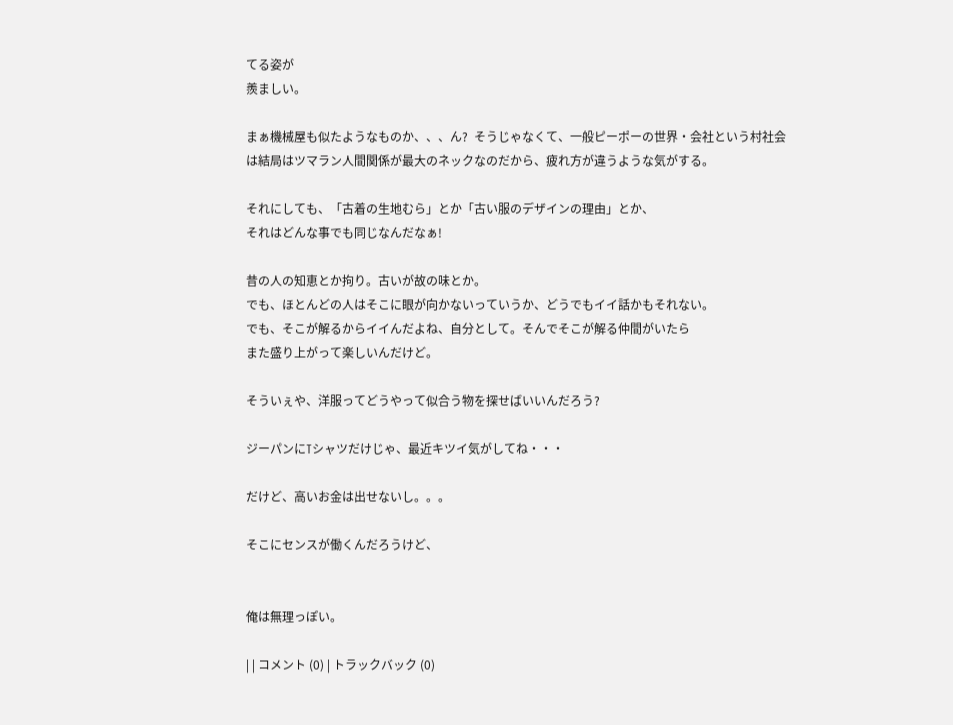てる姿が
羨ましい。

まぁ機械屋も似たようなものか、、、ん?  そうじゃなくて、一般ピーポーの世界・会社という村社会
は結局はツマラン人間関係が最大のネックなのだから、疲れ方が違うような気がする。

それにしても、「古着の生地むら」とか「古い服のデザインの理由」とか、
それはどんな事でも同じなんだなぁ!

昔の人の知恵とか拘り。古いが故の味とか。
でも、ほとんどの人はそこに眼が向かないっていうか、どうでもイイ話かもそれない。
でも、そこが解るからイイんだよね、自分として。そんでそこが解る仲間がいたら
また盛り上がって楽しいんだけど。

そういぇや、洋服ってどうやって似合う物を探せばいいんだろう?

ジーパンにTシャツだけじゃ、最近キツイ気がしてね・・・

だけど、高いお金は出せないし。。。

そこにセンスが働くんだろうけど、


俺は無理っぽい。

| | コメント (0) | トラックバック (0)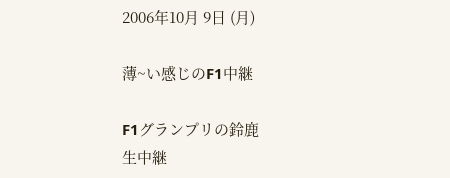2006年10月 9日 (月)

薄~い感じのF1中継

F1グランプリの鈴鹿
生中継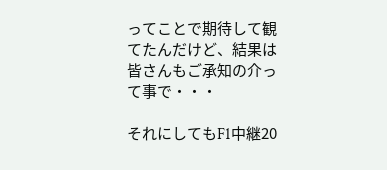ってことで期待して観てたんだけど、結果は皆さんもご承知の介って事で・・・

それにしてもF1中継20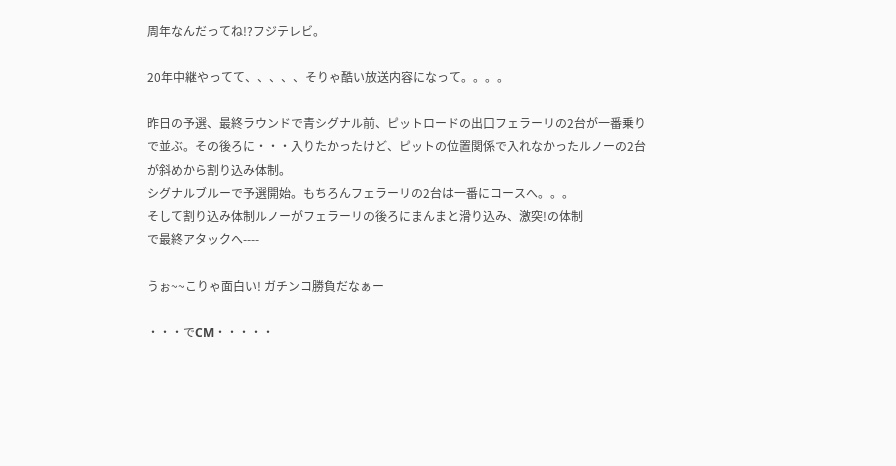周年なんだってね!?フジテレビ。

20年中継やってて、、、、、そりゃ酷い放送内容になって。。。。

昨日の予選、最終ラウンドで青シグナル前、ピットロードの出口フェラーリの2台が一番乗り
で並ぶ。その後ろに・・・入りたかったけど、ピットの位置関係で入れなかったルノーの2台
が斜めから割り込み体制。
シグナルブルーで予選開始。もちろんフェラーリの2台は一番にコースへ。。。
そして割り込み体制ルノーがフェラーリの後ろにまんまと滑り込み、激突!の体制
で最終アタックへ----

うぉ~~こりゃ面白い! ガチンコ勝負だなぁー

・・・でCM・・・・・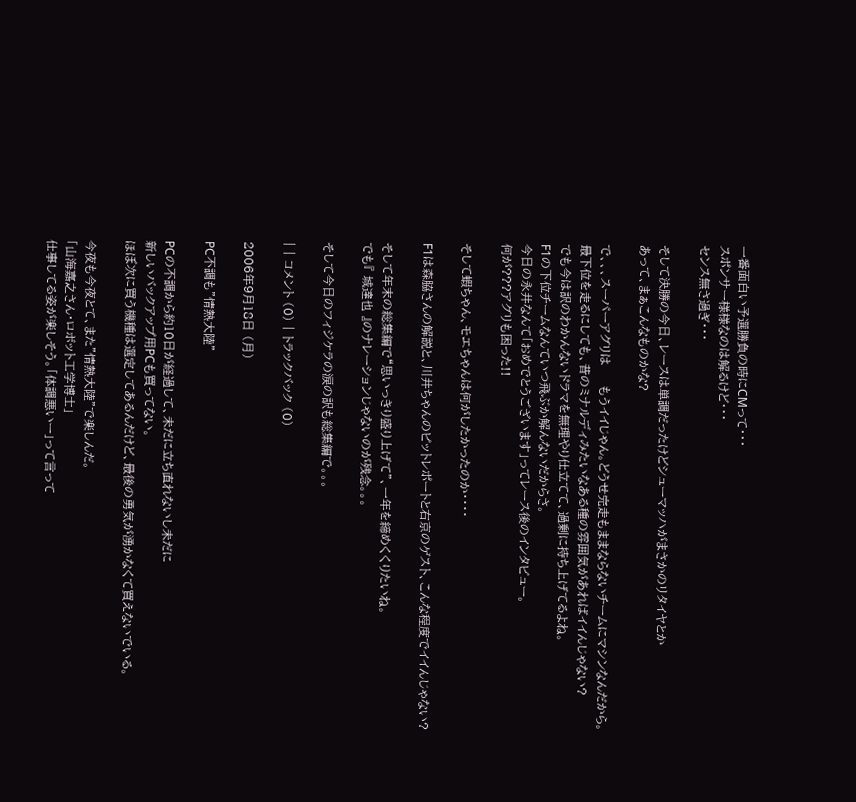一番面白い予選勝負の時にCMって・・・
スポンサー様様なのは解るけど・・・
センス無さ過ぎ・・・

そして決勝の今日、レースは単調だったけどシューマッハがまさかのリタイヤとか
あって、まぁこんなものかな?

で、、、スーパーアグリは     もうイイじゃん。どうせ完走もままならないチームにマシンなんだから。
最下位を走るにしても、昔のミナルディみたいなある種の雰囲気があればイイんじゃない?
でも今は訳のわかんないドラマを無理やり仕立てて、過剰に持ち上げてるよね。
F1の下位チームなんていつ飛ぶか解んないだからさ。
今日の永井なんて「おめでとうございます」ってレース後のインタビュー。
何が???アグリも困った!!

そして蝦ちゃん、モエちゃんは何がしたかったのか・・・・

F1は森脇さんの解説と、川井ちゃんのピットレポートと右京のゲスト、こんな程度でイイんじゃない?

そして年末の総集編で“思いっきり盛り上げて”、一年を締めくくりたいね。
でも『 城達也 』のナレーションじゃないのが残念。。。

そして今日のフィジケラの涙の訳も総集編で。。。

| | コメント (0) | トラックバック (0)

2006年9月18日 (月)

PC不調も"情熱大陸”

PCの不調から約10日が経過して、未だに立ち直れないし未だに
新しいバックアップ用PCも買ってない。
ほぼ次に買う機種は選定してあるんだけど、最後の勇気が湧かなくて買えないでいる。

今夜も今夜とて、また"情熱大陸”で楽しんだ。
「山海嘉之さん・ロボット工学博士」
仕事してる姿が楽しそう。「体調悪いー」って言って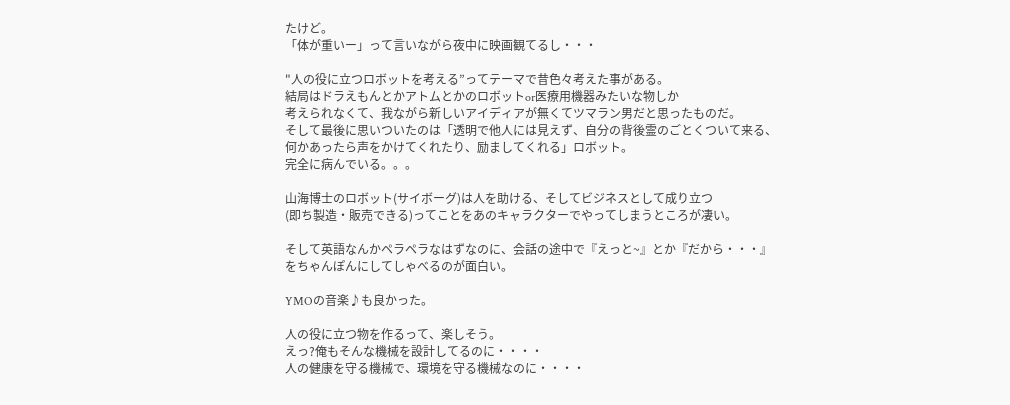たけど。
「体が重いー」って言いながら夜中に映画観てるし・・・

"人の役に立つロボットを考える”ってテーマで昔色々考えた事がある。
結局はドラえもんとかアトムとかのロボットor医療用機器みたいな物しか
考えられなくて、我ながら新しいアイディアが無くてツマラン男だと思ったものだ。
そして最後に思いついたのは「透明で他人には見えず、自分の背後霊のごとくついて来る、
何かあったら声をかけてくれたり、励ましてくれる」ロボット。
完全に病んでいる。。。

山海博士のロボット(サイボーグ)は人を助ける、そしてビジネスとして成り立つ
(即ち製造・販売できる)ってことをあのキャラクターでやってしまうところが凄い。

そして英語なんかペラペラなはずなのに、会話の途中で『えっと~』とか『だから・・・』
をちゃんぽんにしてしゃべるのが面白い。

YMOの音楽♪も良かった。

人の役に立つ物を作るって、楽しそう。
えっ?俺もそんな機械を設計してるのに・・・・
人の健康を守る機械で、環境を守る機械なのに・・・・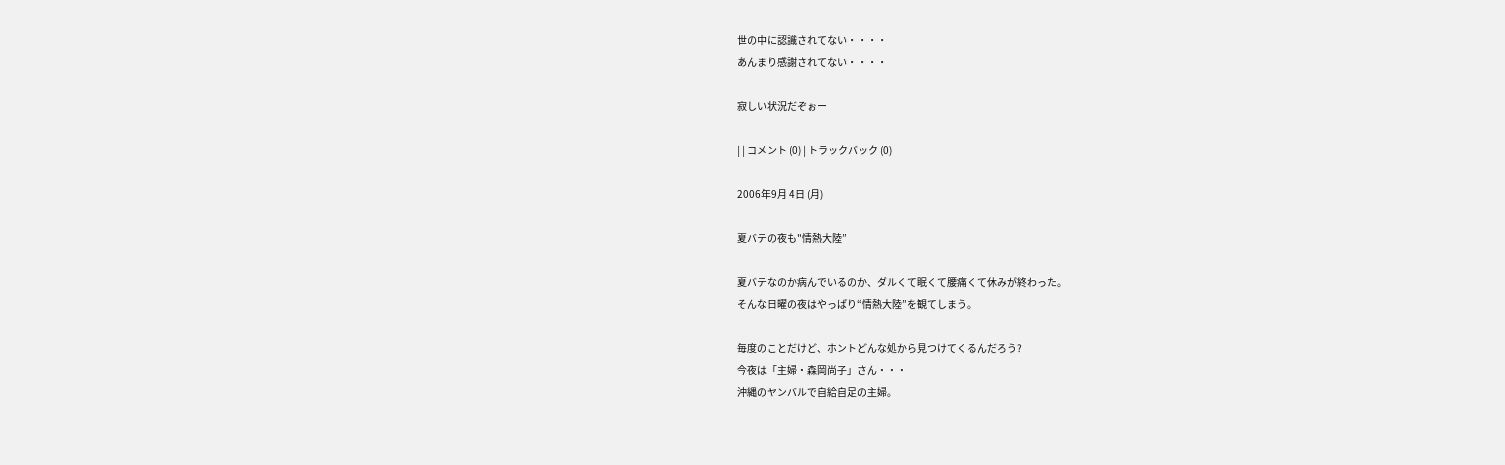世の中に認識されてない・・・・
あんまり感謝されてない・・・・

寂しい状況だぞぉー

| | コメント (0) | トラックバック (0)

2006年9月 4日 (月)

夏バテの夜も"情熱大陸”

夏バテなのか病んでいるのか、ダルくて眠くて腰痛くて休みが終わった。
そんな日曜の夜はやっぱり“情熱大陸”を観てしまう。

毎度のことだけど、ホントどんな処から見つけてくるんだろう?
今夜は「主婦・森岡尚子」さん・・・
沖縄のヤンバルで自給自足の主婦。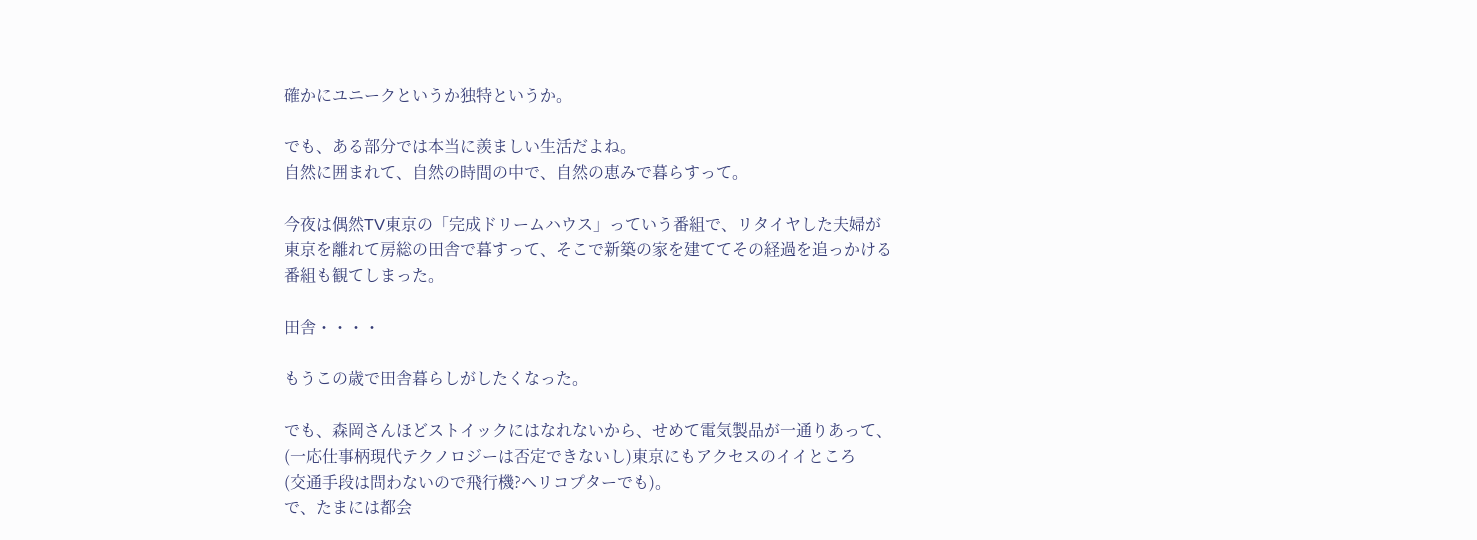確かにユニークというか独特というか。

でも、ある部分では本当に羨ましい生活だよね。
自然に囲まれて、自然の時間の中で、自然の恵みで暮らすって。

今夜は偶然TV東京の「完成ドリームハウス」っていう番組で、リタイヤした夫婦が
東京を離れて房総の田舎で暮すって、そこで新築の家を建ててその経過を追っかける
番組も観てしまった。

田舎・・・・

もうこの歳で田舎暮らしがしたくなった。

でも、森岡さんほどストイックにはなれないから、せめて電気製品が一通りあって、
(一応仕事柄現代テクノロジーは否定できないし)東京にもアクセスのイイところ
(交通手段は問わないので飛行機?ヘリコプターでも)。
で、たまには都会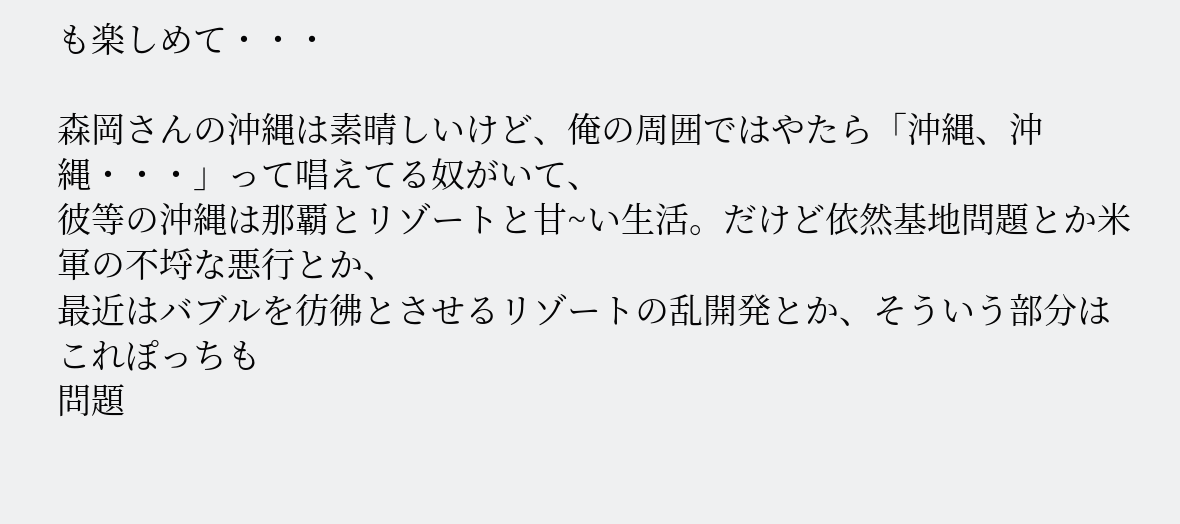も楽しめて・・・

森岡さんの沖縄は素晴しいけど、俺の周囲ではやたら「沖縄、沖縄・・・」って唱えてる奴がいて、
彼等の沖縄は那覇とリゾートと甘~い生活。だけど依然基地問題とか米軍の不埒な悪行とか、
最近はバブルを彷彿とさせるリゾートの乱開発とか、そういう部分はこれぽっちも
問題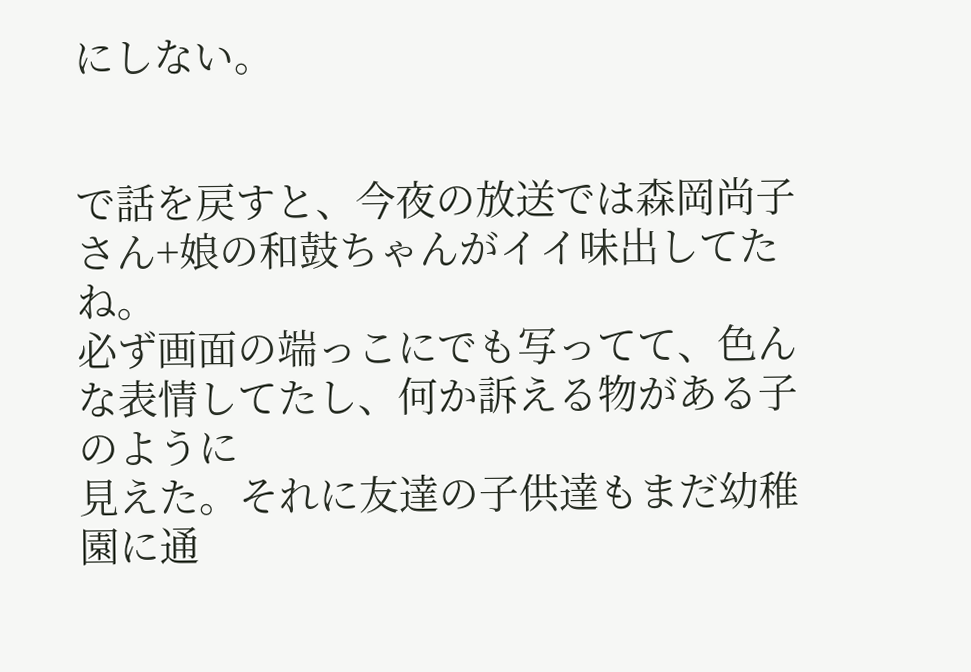にしない。


で話を戻すと、今夜の放送では森岡尚子さん+娘の和鼓ちゃんがイイ味出してたね。
必ず画面の端っこにでも写ってて、色んな表情してたし、何か訴える物がある子のように
見えた。それに友達の子供達もまだ幼稚園に通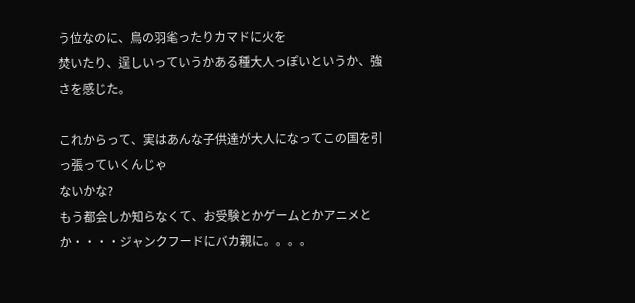う位なのに、鳥の羽毟ったりカマドに火を
焚いたり、逞しいっていうかある種大人っぽいというか、強さを感じた。

これからって、実はあんな子供達が大人になってこの国を引っ張っていくんじゃ
ないかな?
もう都会しか知らなくて、お受験とかゲームとかアニメとか・・・・ジャンクフードにバカ親に。。。。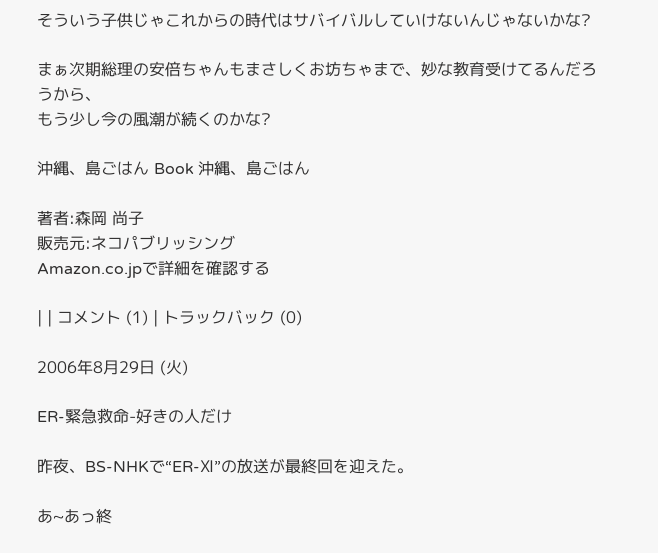そういう子供じゃこれからの時代はサバイバルしていけないんじゃないかな?

まぁ次期総理の安倍ちゃんもまさしくお坊ちゃまで、妙な教育受けてるんだろうから、
もう少し今の風潮が続くのかな?

沖縄、島ごはん Book 沖縄、島ごはん

著者:森岡 尚子
販売元:ネコパブリッシング
Amazon.co.jpで詳細を確認する

| | コメント (1) | トラックバック (0)

2006年8月29日 (火)

ER-緊急救命-好きの人だけ

昨夜、BS-NHKで“ER-Ⅺ”の放送が最終回を迎えた。

あ~あっ終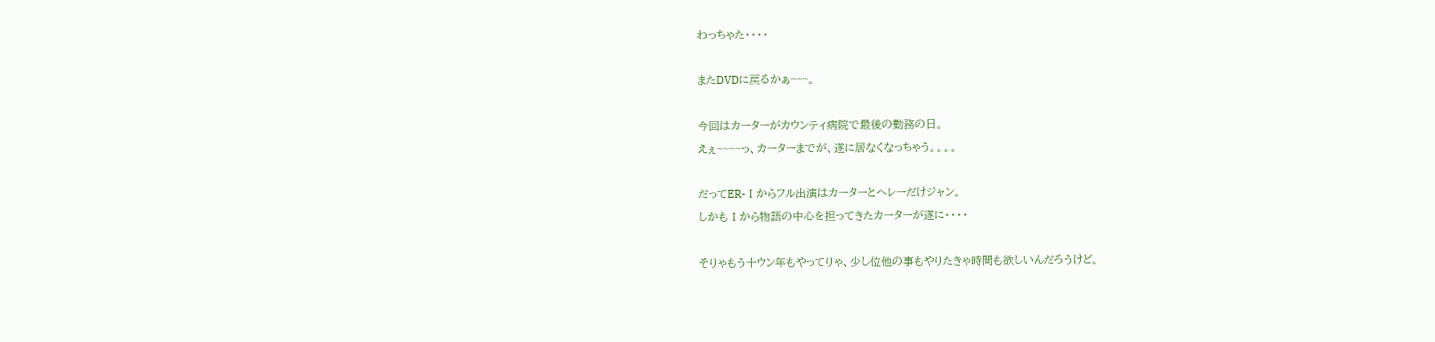わっちゃた・・・・

またDVDに戻るかぁ~~~。

今回はカーターがカウンティ病院で最後の勤務の日。
えぇ~~~~っ、カーターまでが、遂に居なくなっちゃう。。。。

だってER-Ⅰからフル出演はカーターとヘレーだけジャン。
しかもⅠから物語の中心を担ってきたカーターが遂に・・・・

そりゃもう十ウン年もやってりゃ、少し位他の事もやりたきゃ時間も欲しいんだろうけど。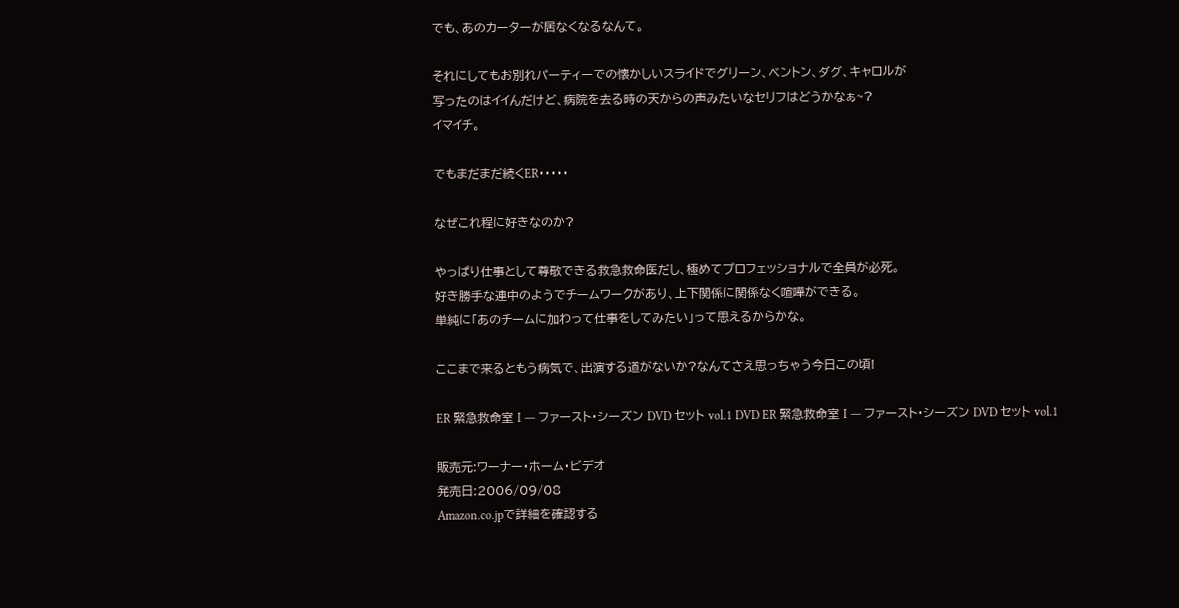でも、あのカーターが居なくなるなんて。

それにしてもお別れパーティーでの懐かしいスライドでグリーン、ベントン、ダグ、キャロルが
写ったのはイイんだけど、病院を去る時の天からの声みたいなセリフはどうかなぁ~?
イマイチ。

でもまだまだ続くER・・・・・

なぜこれ程に好きなのか?

やっぱり仕事として尊敬できる救急救命医だし、極めてプロフェッショナルで全員が必死。
好き勝手な連中のようでチームワークがあり、上下関係に関係なく喧嘩ができる。
単純に「あのチームに加わって仕事をしてみたい」って思えるからかな。

ここまで来るともう病気で、出演する道がないか?なんてさえ思っちゃう今日この頃!

ER 緊急救命室 I ― ファースト・シーズン DVD セット vol.1 DVD ER 緊急救命室 I ― ファースト・シーズン DVD セット vol.1

販売元:ワーナー・ホーム・ビデオ
発売日:2006/09/08
Amazon.co.jpで詳細を確認する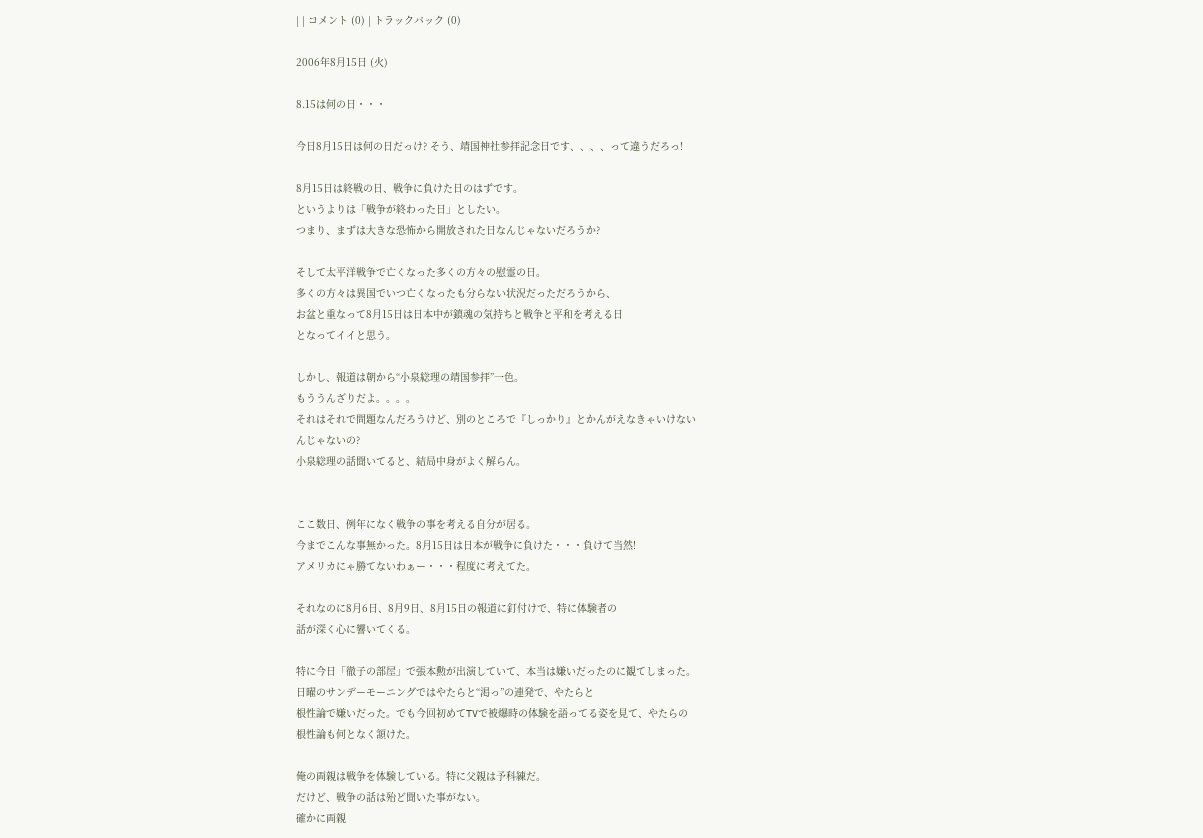| | コメント (0) | トラックバック (0)

2006年8月15日 (火)

8.15は何の日・・・

今日8月15日は何の日だっけ? そう、靖国神社参拝記念日です、、、、って違うだろっ!

8月15日は終戦の日、戦争に負けた日のはずです。
というよりは「戦争が終わった日」としたい。
つまり、まずは大きな恐怖から開放された日なんじゃないだろうか?

そして太平洋戦争で亡くなった多くの方々の慰霊の日。
多くの方々は異国でいつ亡くなったも分らない状況だっただろうから、
お盆と重なって8月15日は日本中が鎮魂の気持ちと戦争と平和を考える日
となってイイと思う。

しかし、報道は朝から“小泉総理の靖国参拝”一色。
もううんざりだよ。。。。
それはそれで問題なんだろうけど、別のところで『しっかり』とかんがえなきゃいけない
んじゃないの?
小泉総理の話聞いてると、結局中身がよく解らん。


ここ数日、例年になく戦争の事を考える自分が居る。
今までこんな事無かった。8月15日は日本が戦争に負けた・・・負けて当然!
アメリカにゃ勝てないわぁー・・・程度に考えてた。

それなのに8月6日、8月9日、8月15日の報道に釘付けで、特に体験者の
話が深く心に響いてくる。

特に今日「徹子の部屋」で張本勲が出演していて、本当は嫌いだったのに観てしまった。
日曜のサンデーモーニングではやたらと“渇っ”の連発で、やたらと
根性論で嫌いだった。でも今回初めてTVで被爆時の体験を語ってる姿を見て、やたらの
根性論も何となく頷けた。

俺の両親は戦争を体験している。特に父親は予科練だ。
だけど、戦争の話は殆ど聞いた事がない。
確かに両親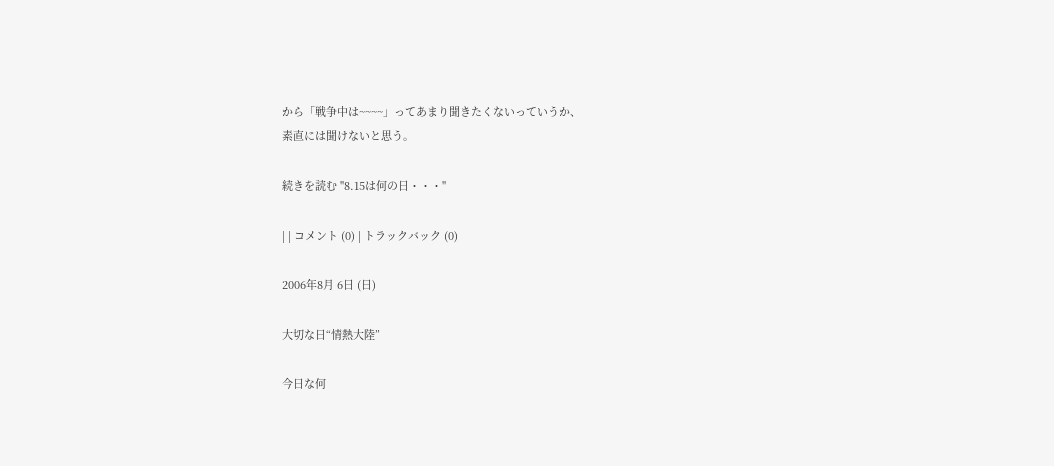から「戦争中は~~~~」ってあまり聞きたくないっていうか、
素直には聞けないと思う。

続きを読む "8.15は何の日・・・"

| | コメント (0) | トラックバック (0)

2006年8月 6日 (日)

大切な日“情熱大陸”

今日な何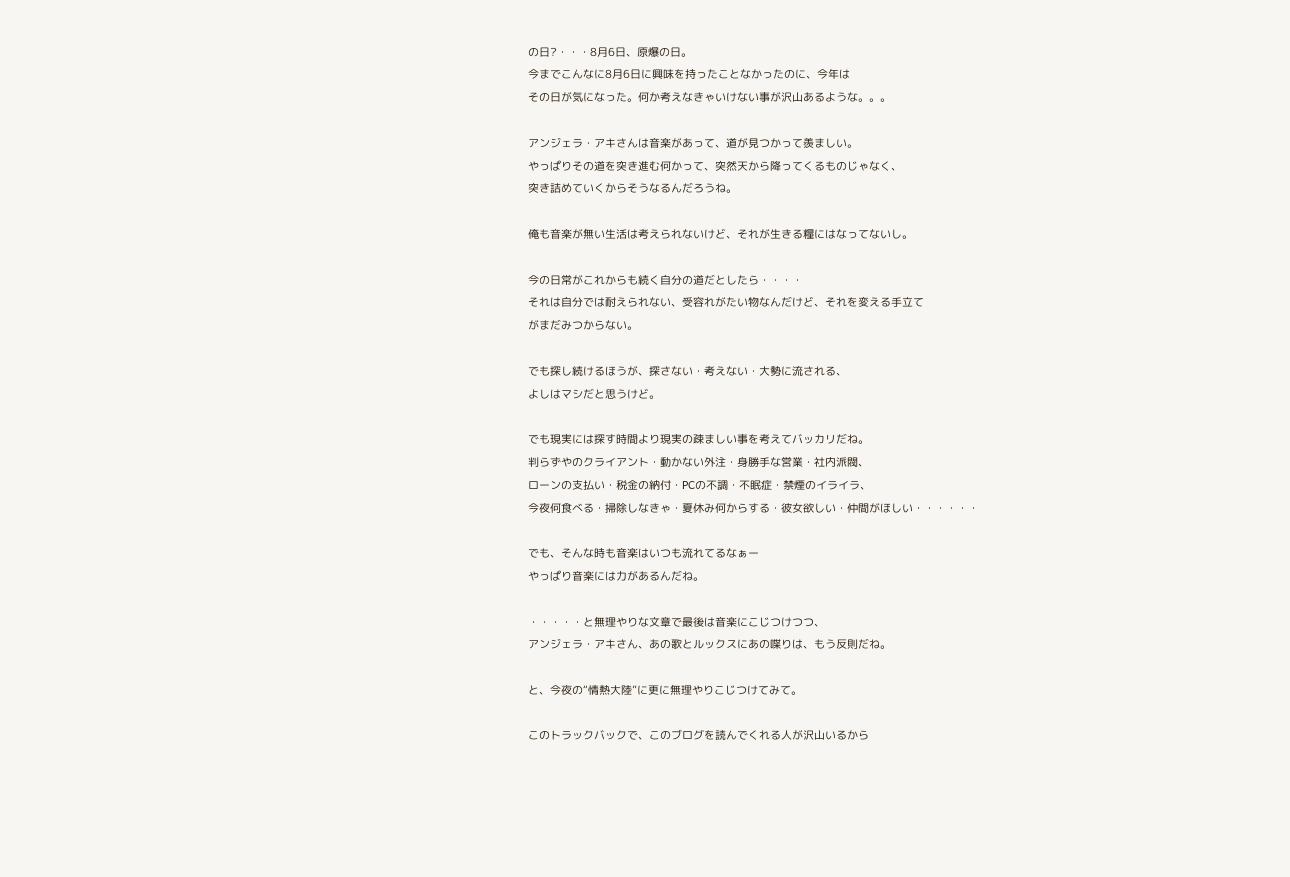の日?・・・8月6日、原爆の日。
今までこんなに8月6日に興味を持ったことなかったのに、今年は
その日が気になった。何か考えなきゃいけない事が沢山あるような。。。

アンジェラ・アキさんは音楽があって、道が見つかって羨ましい。
やっぱりその道を突き進む何かって、突然天から降ってくるものじゃなく、
突き詰めていくからそうなるんだろうね。

俺も音楽が無い生活は考えられないけど、それが生きる糧にはなってないし。

今の日常がこれからも続く自分の道だとしたら・・・・
それは自分では耐えられない、受容れがたい物なんだけど、それを変える手立て
がまだみつからない。

でも探し続けるほうが、探さない・考えない・大勢に流される、
よしはマシだと思うけど。

でも現実には探す時間より現実の疎ましい事を考えてバッカリだね。
判らずやのクライアント・動かない外注・身勝手な営業・社内派閥、
ローンの支払い・税金の納付・PCの不調・不眠症・禁煙のイライラ、
今夜何食べる・掃除しなきゃ・夏休み何からする・彼女欲しい・仲間がほしい・・・・・・

でも、そんな時も音楽はいつも流れてるなぁー
やっぱり音楽には力があるんだね。

・・・・・と無理やりな文章で最後は音楽にこじつけつつ、
アンジェラ・アキさん、あの歌とルックスにあの喋りは、もう反則だね。

と、今夜の“情熱大陸”に更に無理やりこじつけてみて。

このトラックバックで、このブログを読んでくれる人が沢山いるから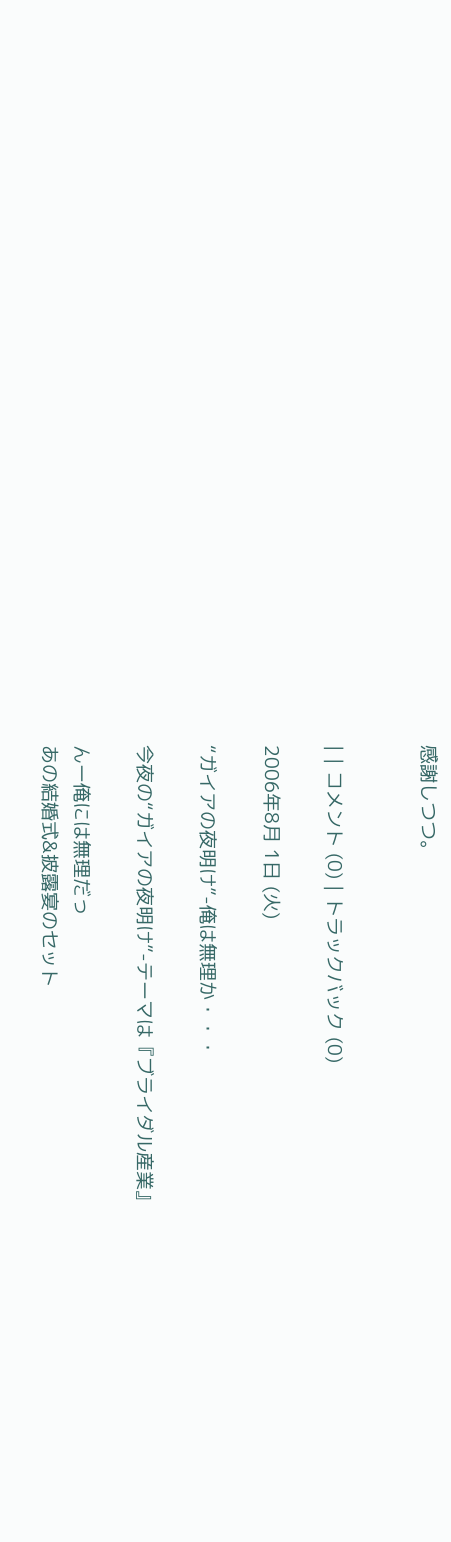感謝しつつ。


| | コメント (0) | トラックバック (0)

2006年8月 1日 (火)

“ガイアの夜明け”-俺は無理か・・・

今夜の“ガイアの夜明け”-テーマは『ブライダル産業』

んー俺には無理だっ
あの結婚式&披露宴のセット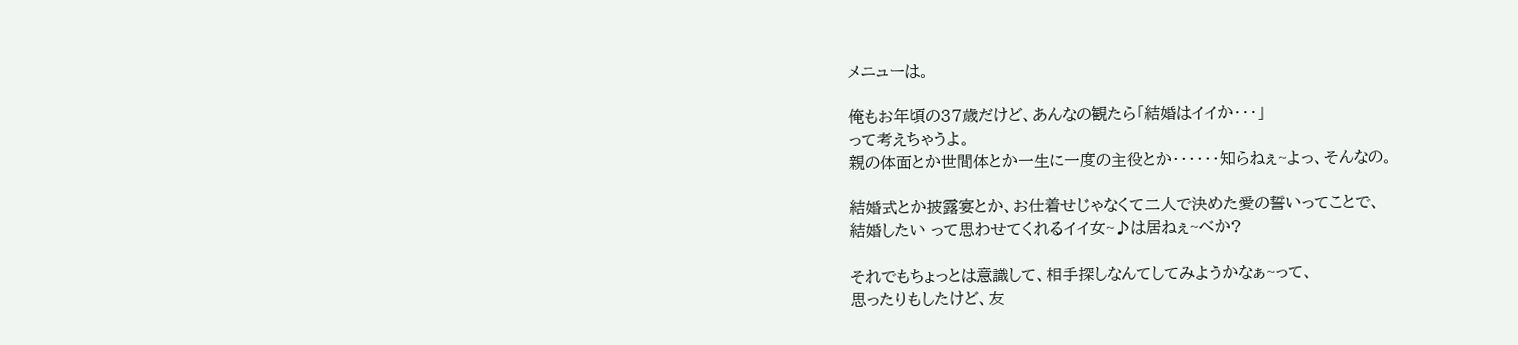メニューは。

俺もお年頃の37歳だけど、あんなの観たら「結婚はイイか・・・」
って考えちゃうよ。
親の体面とか世間体とか一生に一度の主役とか・・・・・・知らねぇ~よっ、そんなの。

結婚式とか披露宴とか、お仕着せじゃなくて二人で決めた愛の誓いってことで、
結婚したい って思わせてくれるイイ女~♪は居ねぇ~べか?

それでもちょっとは意識して、相手探しなんてしてみようかなぁ~って、
思ったりもしたけど、友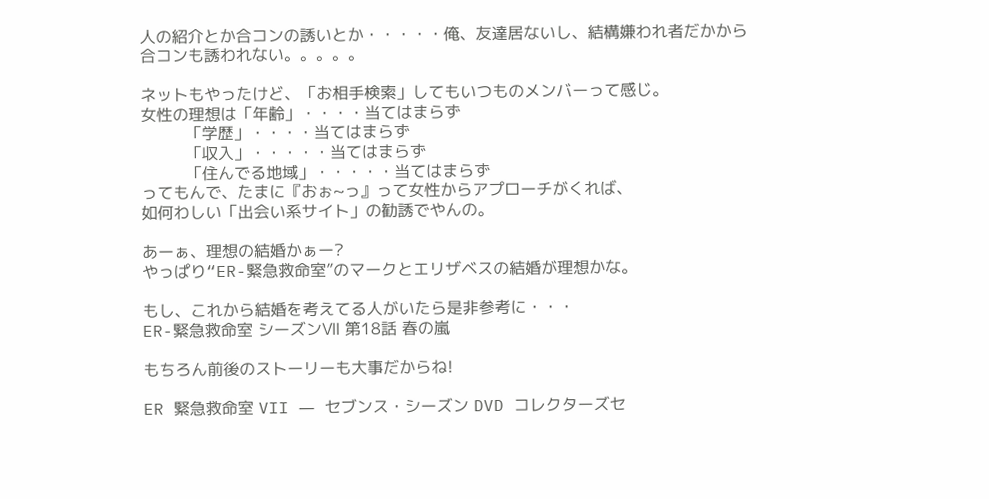人の紹介とか合コンの誘いとか・・・・・俺、友達居ないし、結構嫌われ者だかから
合コンも誘われない。。。。。

ネットもやったけど、「お相手検索」してもいつものメンバーって感じ。
女性の理想は「年齢」・・・・当てはまらず
         「学歴」・・・・当てはまらず
         「収入」・・・・・当てはまらず
         「住んでる地域」・・・・・当てはまらず
ってもんで、たまに『おぉ~っ』って女性からアプローチがくれば、
如何わしい「出会い系サイト」の勧誘でやんの。

あーぁ、理想の結婚かぁー?
やっぱり“ER-緊急救命室”のマークとエリザベスの結婚が理想かな。

もし、これから結婚を考えてる人がいたら是非参考に・・・
ER-緊急救命室 シーズンⅦ 第18話 春の嵐

もちろん前後のストーリーも大事だからね!

ER 緊急救命室 VII ― セブンス・シーズン DVD コレクターズセ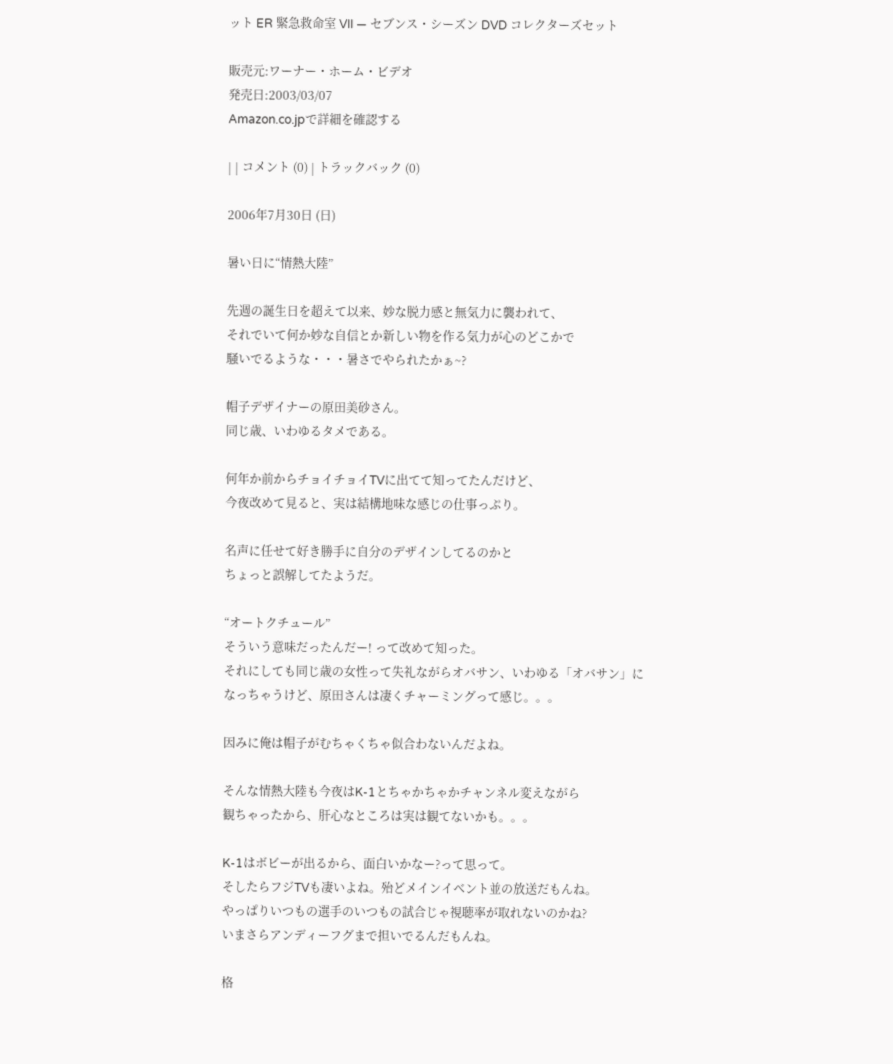ット ER 緊急救命室 VII ― セブンス・シーズン DVD コレクターズセット

販売元:ワーナー・ホーム・ビデオ
発売日:2003/03/07
Amazon.co.jpで詳細を確認する

| | コメント (0) | トラックバック (0)

2006年7月30日 (日)

暑い日に“情熱大陸”

先週の誕生日を超えて以来、妙な脱力感と無気力に襲われて、
それでいて何か妙な自信とか新しい物を作る気力が心のどこかで
騒いでるような・・・暑さでやられたかぁ~?

帽子デザイナーの原田美砂さん。
同じ歳、いわゆるタメである。

何年か前からチョイチョイTVに出てて知ってたんだけど、
今夜改めて見ると、実は結構地味な感じの仕事っぷり。

名声に任せて好き勝手に自分のデザインしてるのかと
ちょっと誤解してたようだ。

“オートクチュール”
そういう意味だったんだー! って改めて知った。
それにしても同じ歳の女性って失礼ながらオバサン、いわゆる「オバサン」に
なっちゃうけど、原田さんは凄くチャーミングって感じ。。。

因みに俺は帽子がむちゃくちゃ似合わないんだよね。

そんな情熱大陸も今夜はK-1とちゃかちゃかチャンネル変えながら
観ちゃったから、肝心なところは実は観てないかも。。。

K-1はボビーが出るから、面白いかなー?って思って。
そしたらフジTVも凄いよね。殆どメインイベント並の放送だもんね。
やっぱりいつもの選手のいつもの試合じゃ視聴率が取れないのかね?
いまさらアンディーフグまで担いでるんだもんね。

格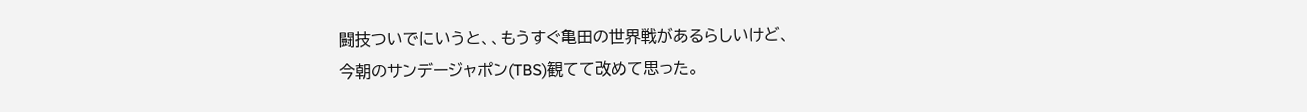闘技ついでにいうと、、もうすぐ亀田の世界戦があるらしいけど、
今朝のサンデージャポン(TBS)観てて改めて思った。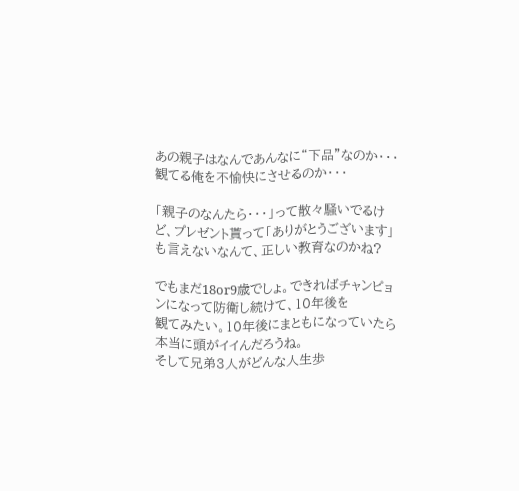あの親子はなんであんなに“下品”なのか・・・
観てる俺を不愉快にさせるのか・・・

「親子のなんたら・・・」って散々騒いでるけど、プレゼント貰って「ありがとうございます」
も言えないなんて、正しい教育なのかね?

でもまだ18or9歳でしょ。できればチャンピョンになって防衛し続けて、10年後を
観てみたい。10年後にまともになっていたら本当に頭がイイんだろうね。
そして兄弟3人がどんな人生歩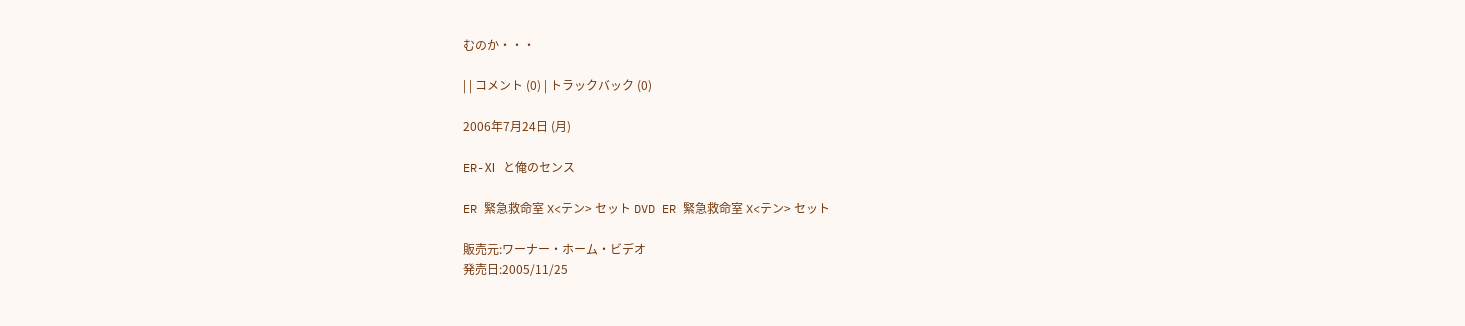むのか・・・

| | コメント (0) | トラックバック (0)

2006年7月24日 (月)

ER-Ⅺ と俺のセンス

ER 緊急救命室 X<テン> セット DVD ER 緊急救命室 X<テン> セット

販売元:ワーナー・ホーム・ビデオ
発売日:2005/11/25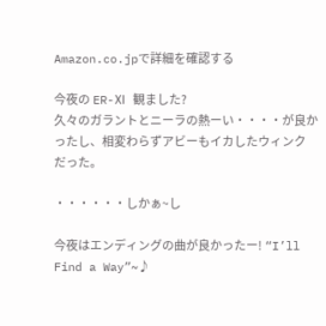Amazon.co.jpで詳細を確認する

今夜の ER-Ⅺ 観ました?
久々のガラントとニーラの熱ーい・・・・が良かったし、相変わらずアビーもイカしたウィンク
だった。

・・・・・・しかぁ~し

今夜はエンディングの曲が良かったー! “I’ll Find a Way”~♪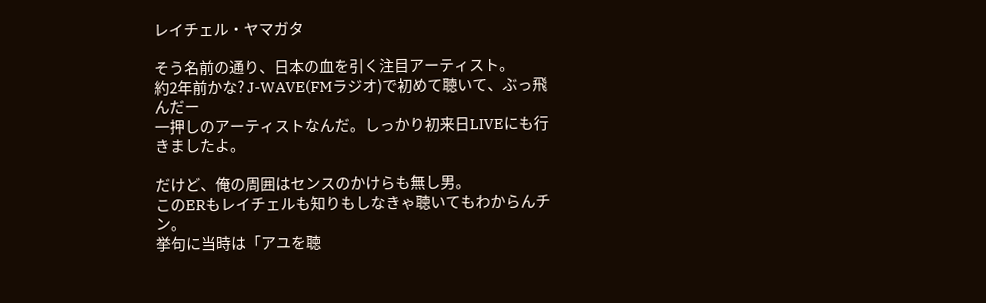レイチェル・ヤマガタ

そう名前の通り、日本の血を引く注目アーティスト。
約2年前かな? J-WAVE(FMラジオ)で初めて聴いて、ぶっ飛んだー
一押しのアーティストなんだ。しっかり初来日LIVEにも行きましたよ。

だけど、俺の周囲はセンスのかけらも無し男。
このERもレイチェルも知りもしなきゃ聴いてもわからんチン。
挙句に当時は「アユを聴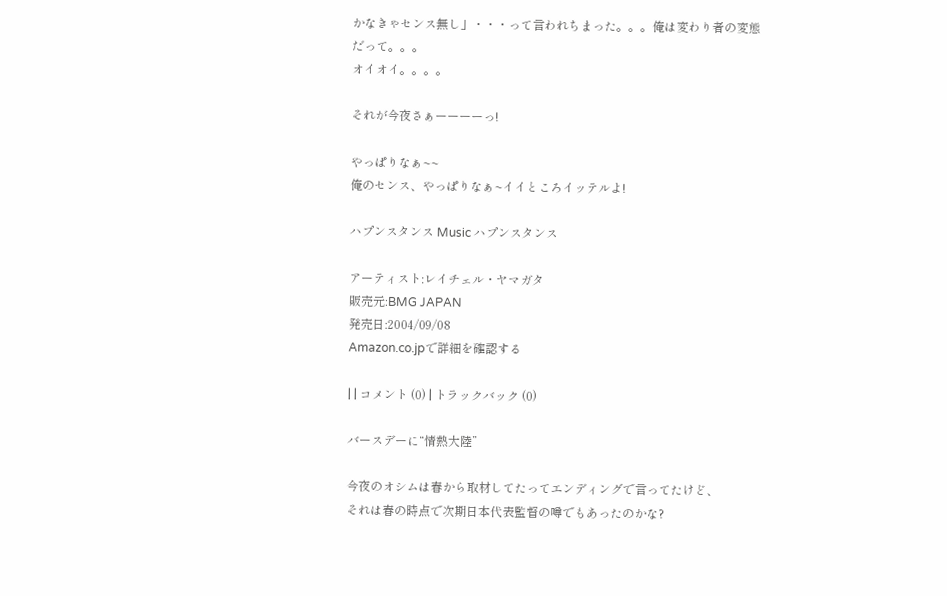かなきゃセンス無し」・・・って言われちまった。。。俺は変わり者の変態だって。。。
オイオイ。。。。

それが今夜さぁーーーーっ!

やっぱりなぁ~~
俺のセンス、やっぱりなぁ~イイところイッテルよ!

ハプンスタンス Music ハプンスタンス

アーティスト:レイチェル・ヤマガタ
販売元:BMG JAPAN
発売日:2004/09/08
Amazon.co.jpで詳細を確認する

| | コメント (0) | トラックバック (0)

バースデーに“情熱大陸”

今夜のオシムは春から取材してたってエンディングで言ってたけど、
それは春の時点で次期日本代表監督の噂でもあったのかな?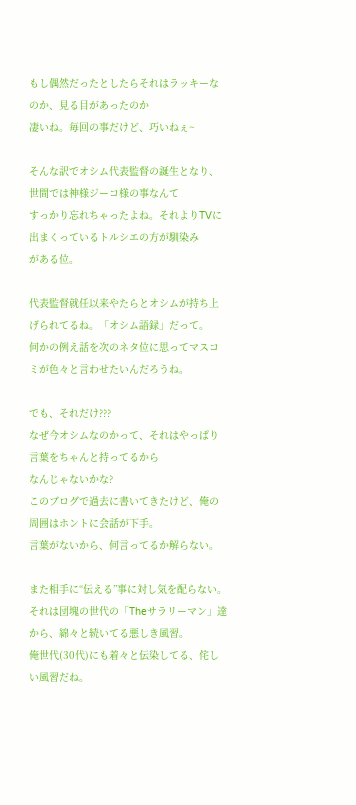もし偶然だったとしたらそれはラッキーなのか、見る目があったのか
凄いね。毎回の事だけど、巧いねぇ~

そんな訳でオシム代表監督の誕生となり、世間では神様ジーコ様の事なんて
すっかり忘れちゃったよね。それよりTVに出まくっているトルシエの方が馴染み
がある位。

代表監督就任以来やたらとオシムが持ち上げられてるね。「オシム語録」だって。
何かの例え話を次のネタ位に思ってマスコミが色々と言わせたいんだろうね。

でも、それだけ???
なぜ今オシムなのかって、それはやっぱり言葉をちゃんと持ってるから
なんじゃないかな?
このブログで過去に書いてきたけど、俺の周囲はホントに会話が下手。
言葉がないから、何言ってるか解らない。

また相手に“伝える”事に対し気を配らない。
それは団塊の世代の「Theサラリーマン」達から、綿々と続いてる悪しき風習。
俺世代(30代)にも着々と伝染してる、侘しい風習だね。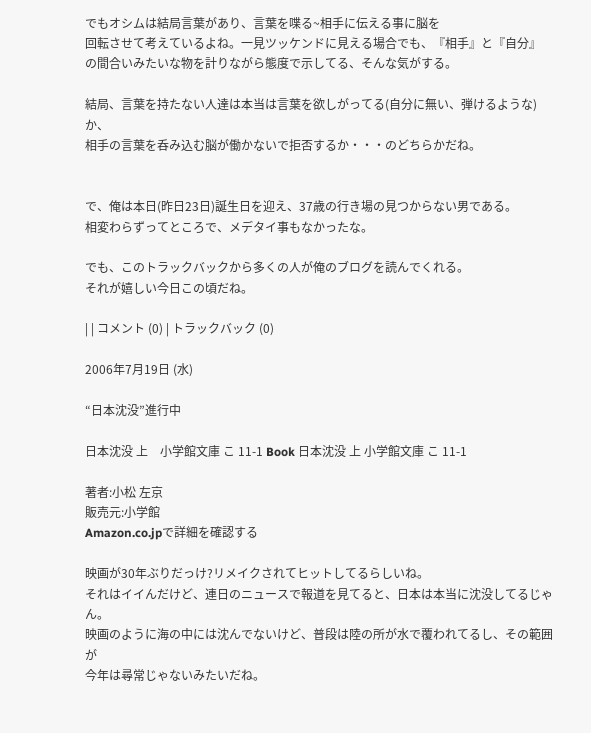でもオシムは結局言葉があり、言葉を喋る~相手に伝える事に脳を
回転させて考えているよね。一見ツッケンドに見える場合でも、『相手』と『自分』
の間合いみたいな物を計りながら態度で示してる、そんな気がする。

結局、言葉を持たない人達は本当は言葉を欲しがってる(自分に無い、弾けるような)か、
相手の言葉を呑み込む脳が働かないで拒否するか・・・のどちらかだね。


で、俺は本日(昨日23日)誕生日を迎え、37歳の行き場の見つからない男である。
相変わらずってところで、メデタイ事もなかったな。

でも、このトラックバックから多くの人が俺のブログを読んでくれる。
それが嬉しい今日この頃だね。

| | コメント (0) | トラックバック (0)

2006年7月19日 (水)

“日本沈没”進行中

日本沈没 上    小学館文庫 こ 11-1 Book 日本沈没 上 小学館文庫 こ 11-1

著者:小松 左京
販売元:小学館
Amazon.co.jpで詳細を確認する

映画が30年ぶりだっけ?リメイクされてヒットしてるらしいね。
それはイイんだけど、連日のニュースで報道を見てると、日本は本当に沈没してるじゃん。
映画のように海の中には沈んでないけど、普段は陸の所が水で覆われてるし、その範囲が
今年は尋常じゃないみたいだね。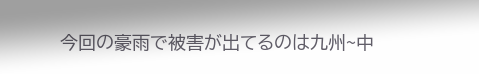今回の豪雨で被害が出てるのは九州~中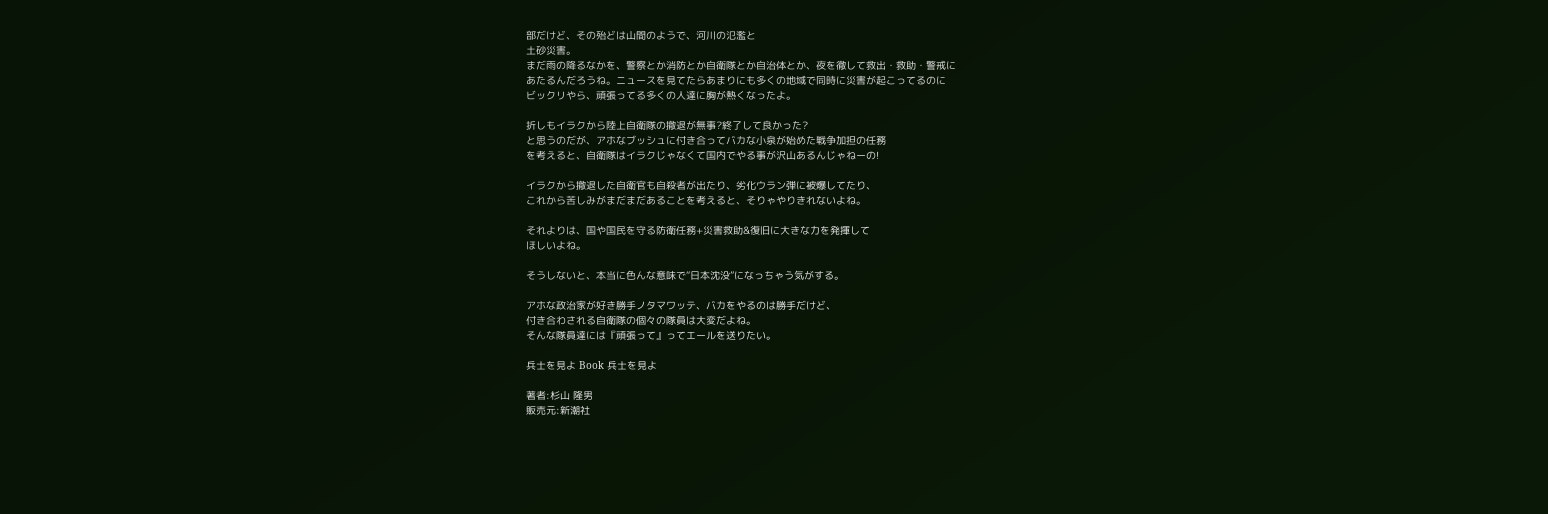部だけど、その殆どは山間のようで、河川の氾濫と
土砂災害。
まだ雨の降るなかを、警察とか消防とか自衛隊とか自治体とか、夜を徹して救出・救助・警戒に
あたるんだろうね。ニュースを見てたらあまりにも多くの地域で同時に災害が起こってるのに
ビックリやら、頑張ってる多くの人達に胸が熱くなったよ。

折しもイラクから陸上自衛隊の撤退が無事?終了して良かった?
と思うのだが、アホなブッシュに付き合ってバカな小泉が始めた戦争加担の任務
を考えると、自衛隊はイラクじゃなくて国内でやる事が沢山あるんじゃねーの!

イラクから撤退した自衛官も自殺者が出たり、劣化ウラン弾に被爆してたり、
これから苦しみがまだまだあることを考えると、そりゃやりきれないよね。

それよりは、国や国民を守る防衛任務+災害救助&復旧に大きな力を発揮して
ほしいよね。

そうしないと、本当に色んな意味で“日本沈没”になっちゃう気がする。

アホな政治家が好き勝手ノタマワッテ、バカをやるのは勝手だけど、
付き合わされる自衛隊の個々の隊員は大変だよね。
そんな隊員達には『頑張って』ってエールを送りたい。

兵士を見よ Book 兵士を見よ

著者:杉山 隆男
販売元:新潮社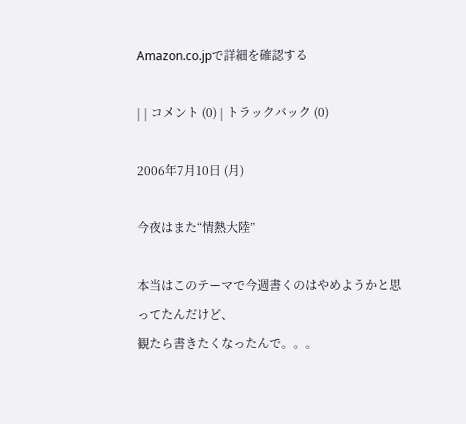Amazon.co.jpで詳細を確認する

| | コメント (0) | トラックバック (0)

2006年7月10日 (月)

今夜はまた“情熱大陸”

本当はこのテーマで今週書くのはやめようかと思ってたんだけど、
観たら書きたくなったんで。。。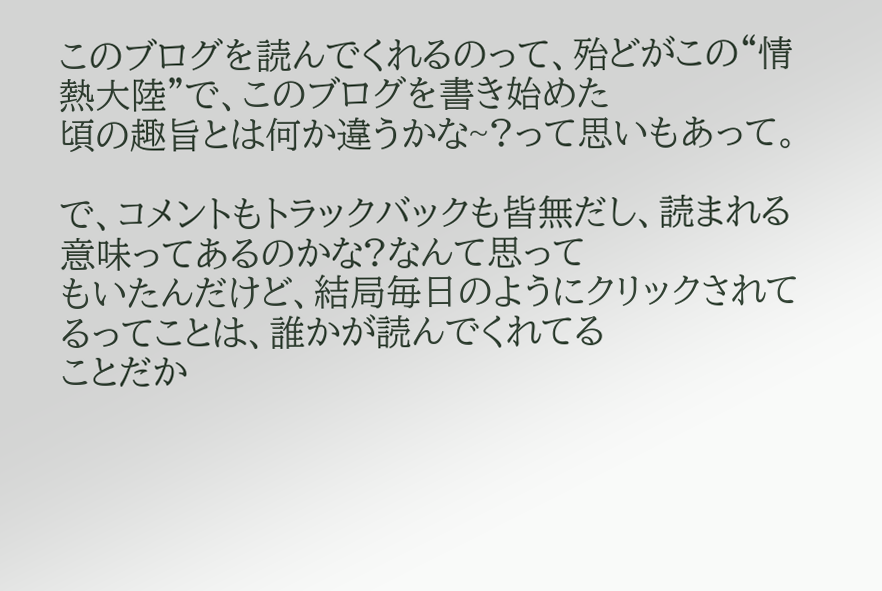このブログを読んでくれるのって、殆どがこの“情熱大陸”で、このブログを書き始めた
頃の趣旨とは何か違うかな~?って思いもあって。

で、コメントもトラックバックも皆無だし、読まれる意味ってあるのかな?なんて思って
もいたんだけど、結局毎日のようにクリックされてるってことは、誰かが読んでくれてる
ことだか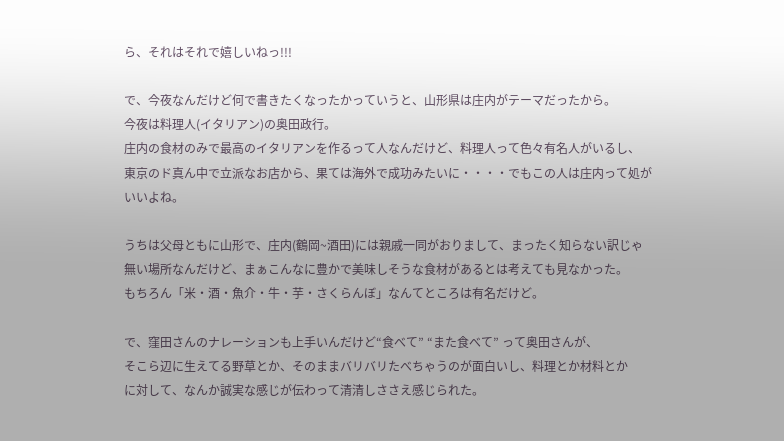ら、それはそれで嬉しいねっ!!!

で、今夜なんだけど何で書きたくなったかっていうと、山形県は庄内がテーマだったから。
今夜は料理人(イタリアン)の奥田政行。
庄内の食材のみで最高のイタリアンを作るって人なんだけど、料理人って色々有名人がいるし、
東京のド真ん中で立派なお店から、果ては海外で成功みたいに・・・・でもこの人は庄内って処が
いいよね。

うちは父母ともに山形で、庄内(鶴岡~酒田)には親戚一同がおりまして、まったく知らない訳じゃ
無い場所なんだけど、まぁこんなに豊かで美味しそうな食材があるとは考えても見なかった。
もちろん「米・酒・魚介・牛・芋・さくらんぼ」なんてところは有名だけど。

で、窪田さんのナレーションも上手いんだけど“食べて” “また食べて” って奥田さんが、
そこら辺に生えてる野草とか、そのままバリバリたべちゃうのが面白いし、料理とか材料とか
に対して、なんか誠実な感じが伝わって清清しささえ感じられた。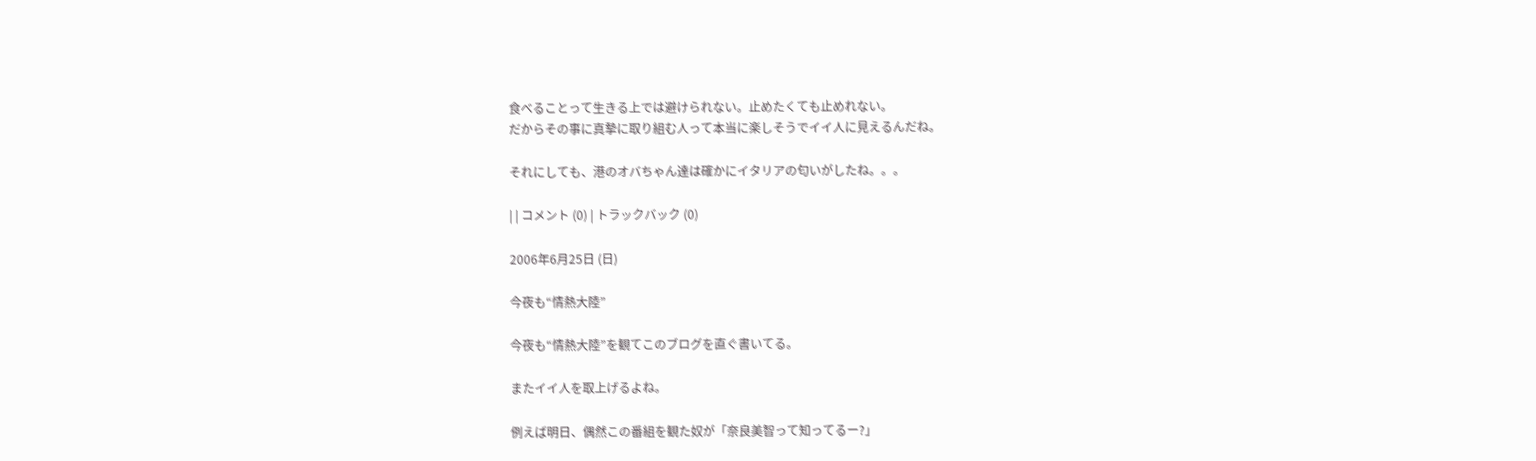食べることって生きる上では避けられない。止めたくても止めれない。
だからその事に真摯に取り組む人って本当に楽しそうでイイ人に見えるんだね。

それにしても、港のオバちゃん達は確かにイタリアの匂いがしたね。。。

| | コメント (0) | トラックバック (0)

2006年6月25日 (日)

今夜も“情熱大陸”

今夜も“情熱大陸”を観てこのブログを直ぐ書いてる。

またイイ人を取上げるよね。

例えば明日、偶然この番組を観た奴が「奈良美智って知ってるー?」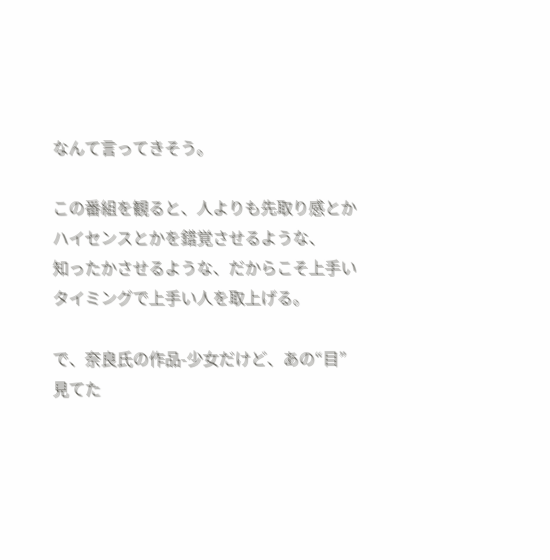なんて言ってきそう。

この番組を観ると、人よりも先取り感とかハイセンスとかを錯覚させるような、
知ったかさせるような、だからこそ上手いタイミングで上手い人を取上げる。

で、奈良氏の作品-少女だけど、あの“目”見てた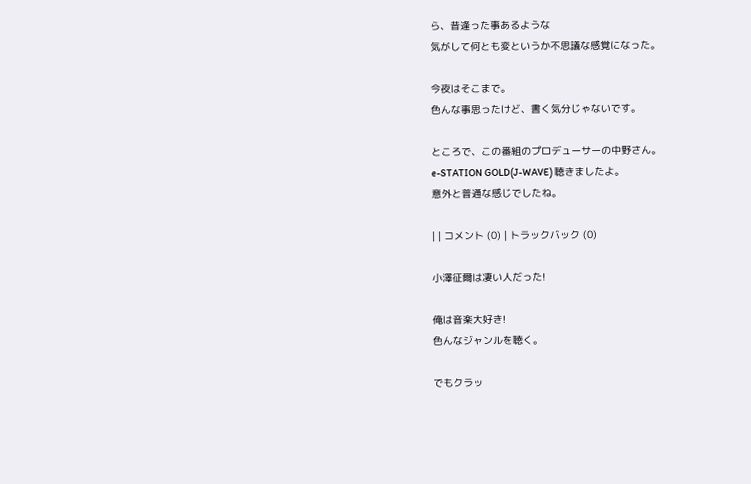ら、昔逢った事あるような
気がして何とも変というか不思議な感覚になった。

今夜はそこまで。
色んな事思ったけど、書く気分じゃないです。

ところで、この番組のプロデューサーの中野さん。
e-STATION GOLD(J-WAVE) 聴きましたよ。
意外と普通な感じでしたね。

| | コメント (0) | トラックバック (0)

小澤征爾は凄い人だった!

俺は音楽大好き!
色んなジャンルを聴く。

でもクラッ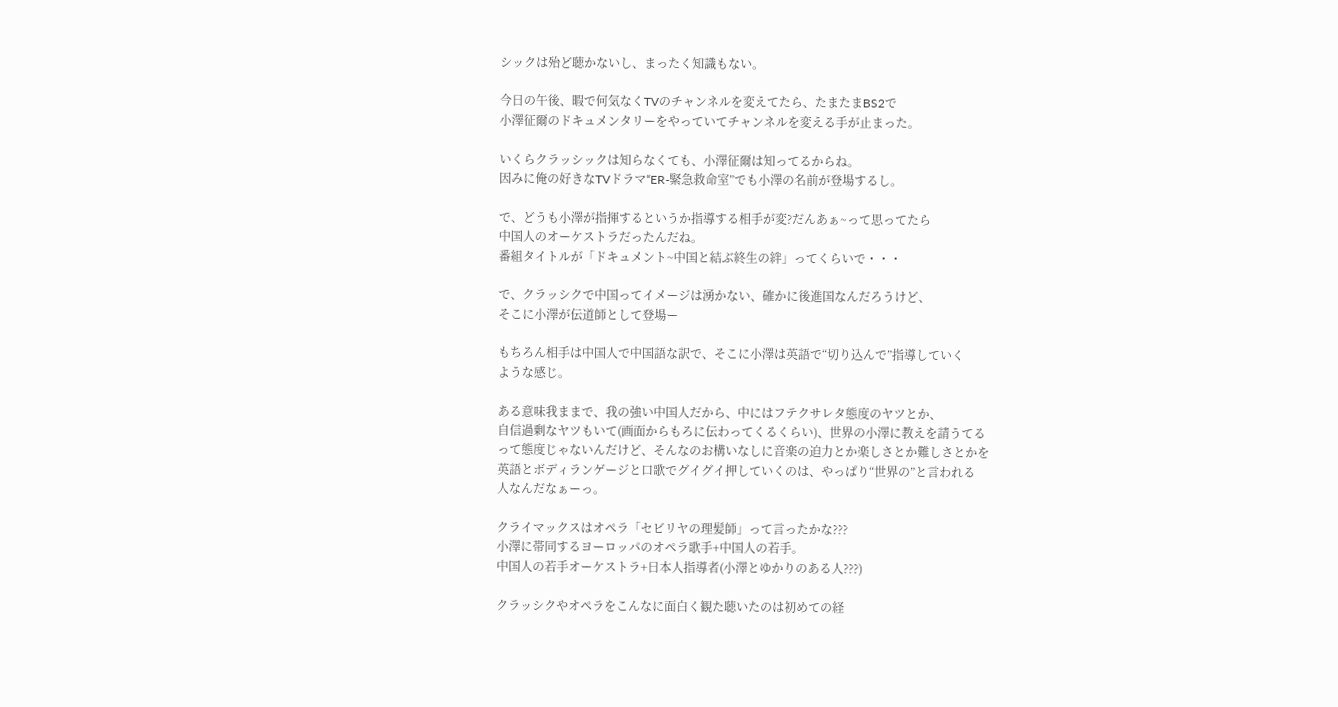シックは殆ど聴かないし、まったく知識もない。

今日の午後、暇で何気なくTVのチャンネルを変えてたら、たまたまBS2で
小澤征爾のドキュメンタリーをやっていてチャンネルを変える手が止まった。

いくらクラッシックは知らなくても、小澤征爾は知ってるからね。
因みに俺の好きなTVドラマ“ER-緊急救命室”でも小澤の名前が登場するし。

で、どうも小澤が指揮するというか指導する相手が変?だんあぁ~って思ってたら
中国人のオーケストラだったんだね。
番組タイトルが「ドキュメント~中国と結ぶ終生の絆」ってくらいで・・・

で、クラッシクで中国ってイメージは湧かない、確かに後進国なんだろうけど、
そこに小澤が伝道師として登場ー

もちろん相手は中国人で中国語な訳で、そこに小澤は英語で“切り込んで”指導していく
ような感じ。

ある意味我ままで、我の強い中国人だから、中にはフテクサレタ態度のヤツとか、
自信過剰なヤツもいて(画面からもろに伝わってくるくらい)、世界の小澤に教えを請うてる
って態度じゃないんだけど、そんなのお構いなしに音楽の迫力とか楽しさとか難しさとかを
英語とボディランゲージと口歌でグイグイ押していくのは、やっぱり“世界の”と言われる
人なんだなぁーっ。

クライマックスはオペラ「セビリヤの理髪師」って言ったかな???
小澤に帯同するヨーロッパのオペラ歌手+中国人の若手。
中国人の若手オーケストラ+日本人指導者(小澤とゆかりのある人???)

クラッシクやオペラをこんなに面白く観た聴いたのは初めての経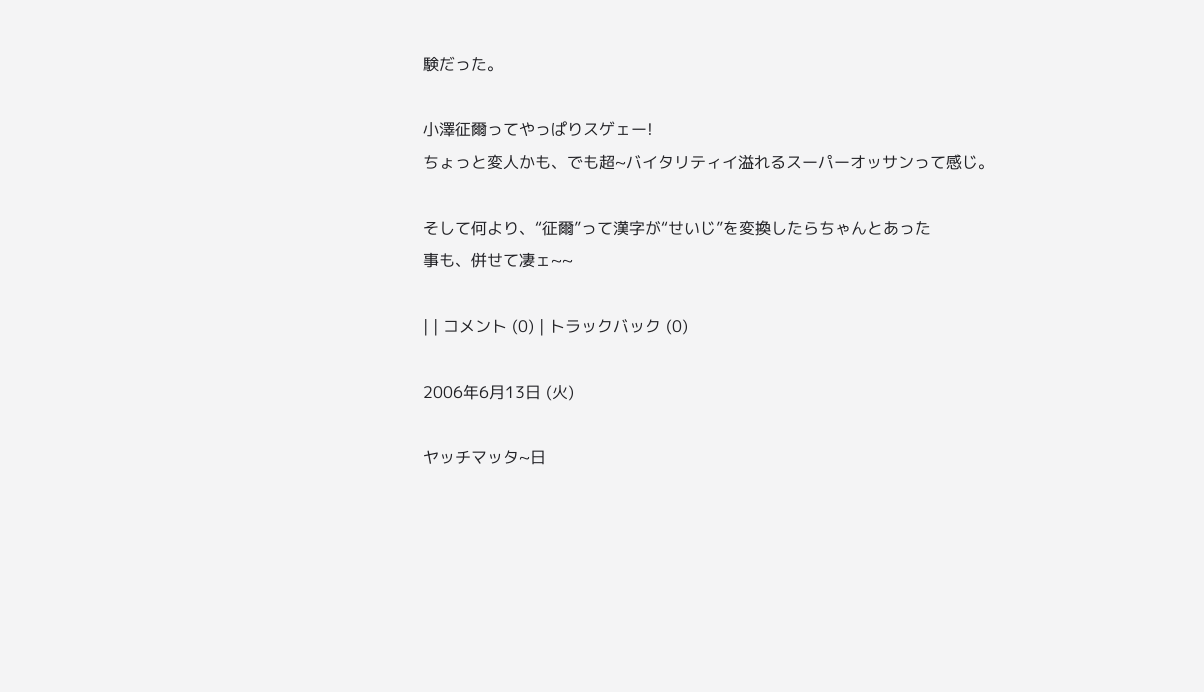験だった。

小澤征爾ってやっぱりスゲェー!
ちょっと変人かも、でも超~バイタリティイ溢れるスーパーオッサンって感じ。

そして何より、“征爾”って漢字が“せいじ”を変換したらちゃんとあった
事も、併せて凄ェ~~

| | コメント (0) | トラックバック (0)

2006年6月13日 (火)

ヤッチマッタ~日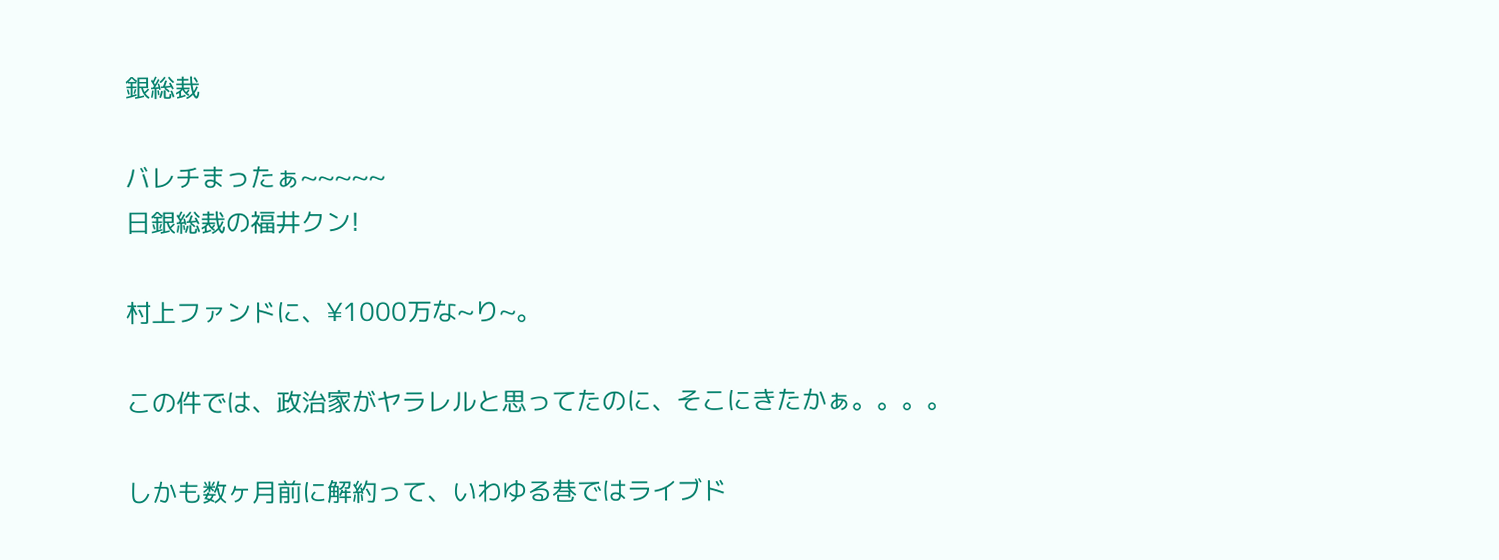銀総裁

バレチまったぁ~~~~~
日銀総裁の福井クン!

村上ファンドに、¥1000万な~り~。

この件では、政治家がヤラレルと思ってたのに、そこにきたかぁ。。。。

しかも数ヶ月前に解約って、いわゆる巷ではライブド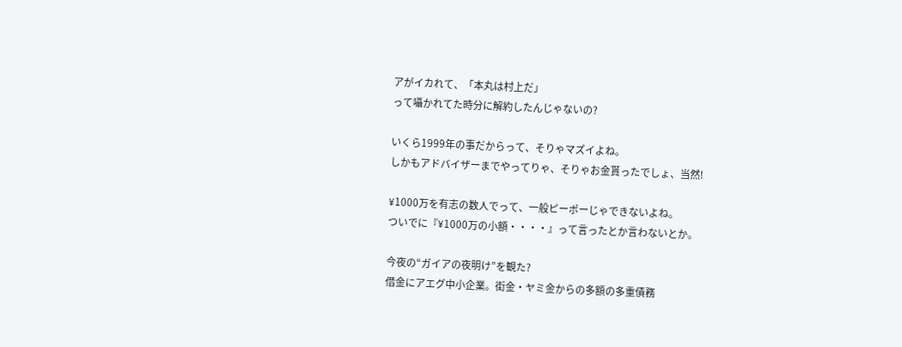アがイカれて、「本丸は村上だ」
って囁かれてた時分に解約したんじゃないの?

いくら1999年の事だからって、そりゃマズイよね。
しかもアドバイザーまでやってりゃ、そりゃお金貰ったでしょ、当然!

¥1000万を有志の数人でって、一般ピーポーじゃできないよね。
ついでに『¥1000万の小額・・・・』って言ったとか言わないとか。

今夜の“ガイアの夜明け”を観た?
借金にアエグ中小企業。街金・ヤミ金からの多額の多重債務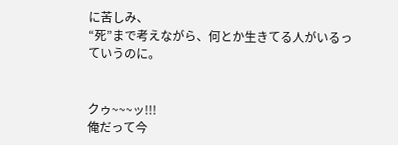に苦しみ、
“死”まで考えながら、何とか生きてる人がいるっていうのに。


クゥ~~~ッ!!!
俺だって今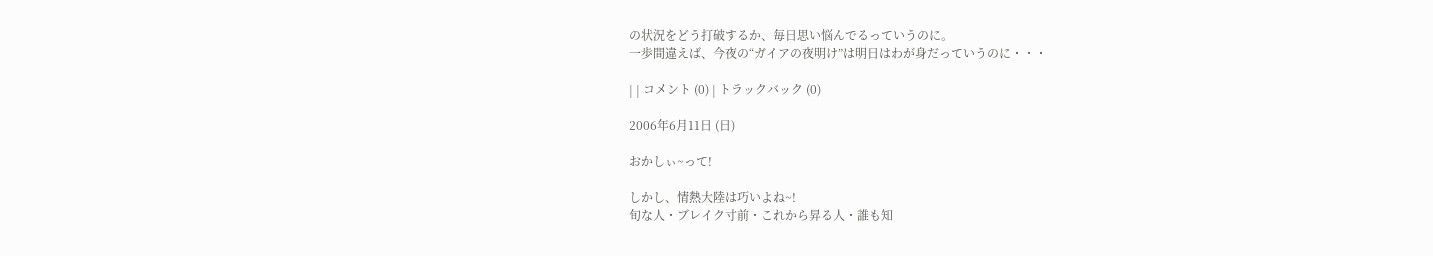の状況をどう打破するか、毎日思い悩んでるっていうのに。
一歩間違えば、今夜の“ガイアの夜明け”は明日はわが身だっていうのに・・・

| | コメント (0) | トラックバック (0)

2006年6月11日 (日)

おかしぃ~って!

しかし、情熱大陸は巧いよね~!
旬な人・ブレイク寸前・これから昇る人・誰も知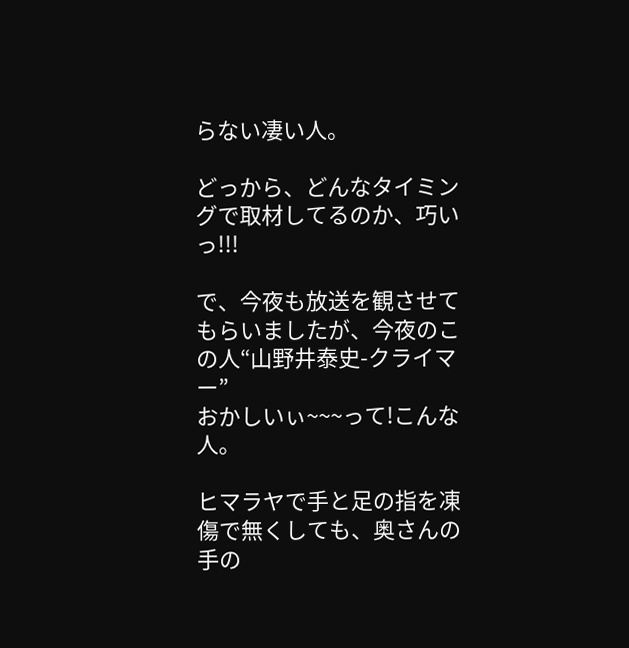らない凄い人。

どっから、どんなタイミングで取材してるのか、巧いっ!!!

で、今夜も放送を観させてもらいましたが、今夜のこの人“山野井泰史-クライマー”
おかしいぃ~~~って!こんな人。

ヒマラヤで手と足の指を凍傷で無くしても、奥さんの手の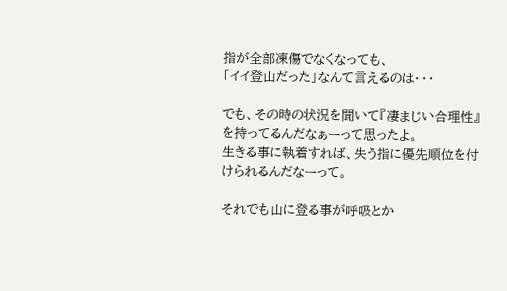指が全部凍傷でなくなっても、
「イイ登山だった」なんて言えるのは・・・

でも、その時の状況を聞いて『凄まじい合理性』を持ってるんだなぁーって思ったよ。
生きる事に執着すれば、失う指に優先順位を付けられるんだなーって。

それでも山に登る事が呼吸とか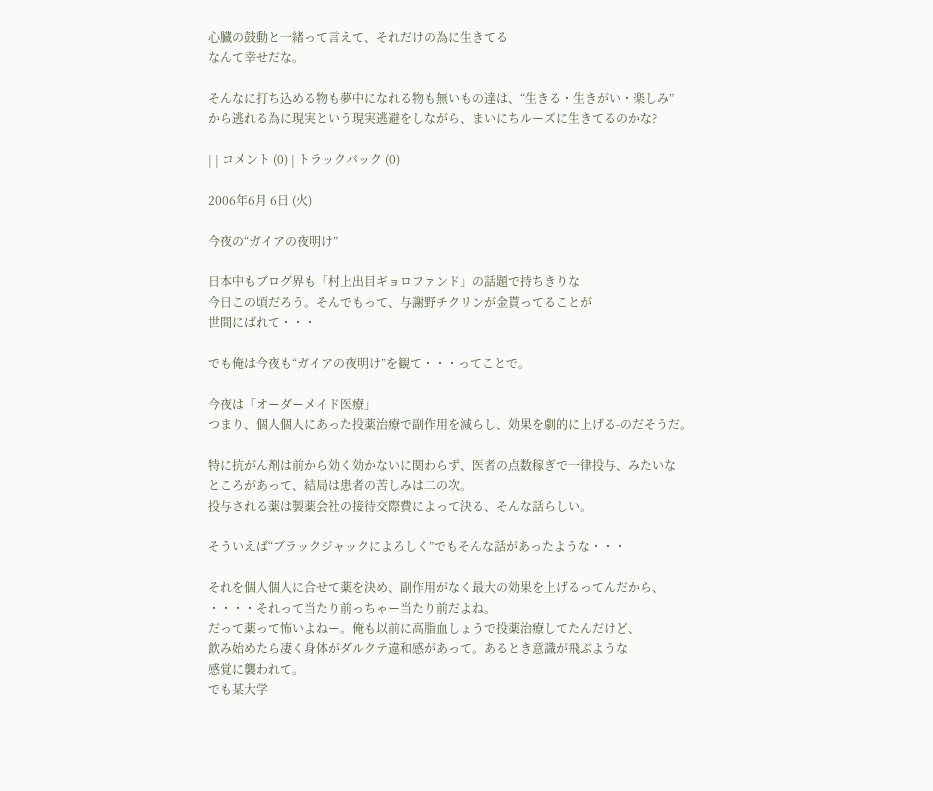心臓の鼓動と一緒って言えて、それだけの為に生きてる
なんて幸せだな。

そんなに打ち込める物も夢中になれる物も無いもの達は、“生きる・生きがい・楽しみ”
から逃れる為に現実という現実逃避をしながら、まいにちルーズに生きてるのかな?

| | コメント (0) | トラックバック (0)

2006年6月 6日 (火)

今夜の“ガイアの夜明け”

日本中もブログ界も「村上出目ギョロファンド」の話題で持ちきりな
今日この頃だろう。そんでもって、与謝野チクリンが金貰ってることが
世間にばれて・・・

でも俺は今夜も“ガイアの夜明け”を観て・・・ってことで。

今夜は「オーダーメイド医療」
つまり、個人個人にあった投薬治療で副作用を減らし、効果を劇的に上げる-のだそうだ。

特に抗がん剤は前から効く効かないに関わらず、医者の点数稼ぎで一律投与、みたいな
ところがあって、結局は患者の苦しみは二の次。
投与される薬は製薬会社の接待交際費によって決る、そんな話らしい。

そういえば“ブラックジャックによろしく”でもそんな話があったような・・・

それを個人個人に合せて薬を決め、副作用がなく最大の効果を上げるってんだから、
・・・・それって当たり前っちゃー当たり前だよね。
だって薬って怖いよねー。俺も以前に高脂血しょうで投薬治療してたんだけど、
飲み始めたら凄く身体がダルクテ違和感があって。あるとき意識が飛ぶような
感覚に襲われて。
でも某大学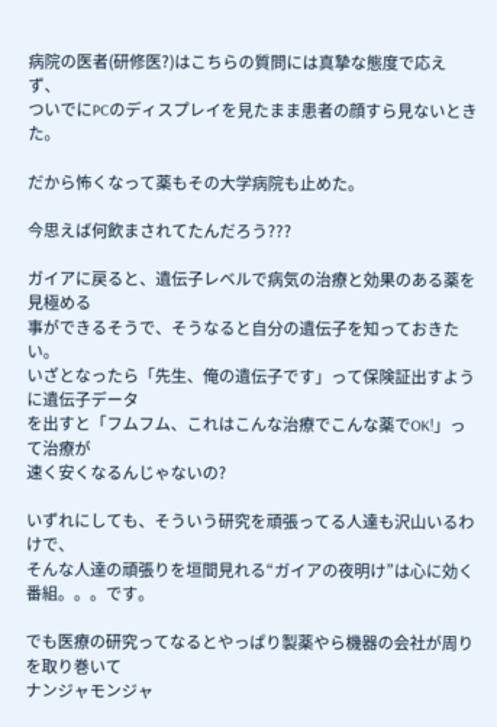病院の医者(研修医?)はこちらの質問には真摯な態度で応えず、
ついでにPCのディスプレイを見たまま患者の顔すら見ないときた。

だから怖くなって薬もその大学病院も止めた。

今思えば何飲まされてたんだろう???

ガイアに戻ると、遺伝子レベルで病気の治療と効果のある薬を見極める
事ができるそうで、そうなると自分の遺伝子を知っておきたい。
いざとなったら「先生、俺の遺伝子です」って保険証出すように遺伝子データ
を出すと「フムフム、これはこんな治療でこんな薬でOK!」って治療が
速く安くなるんじゃないの?

いずれにしても、そういう研究を頑張ってる人達も沢山いるわけで、
そんな人達の頑張りを垣間見れる“ガイアの夜明け”は心に効く番組。。。です。

でも医療の研究ってなるとやっぱり製薬やら機器の会社が周りを取り巻いて
ナンジャモンジャ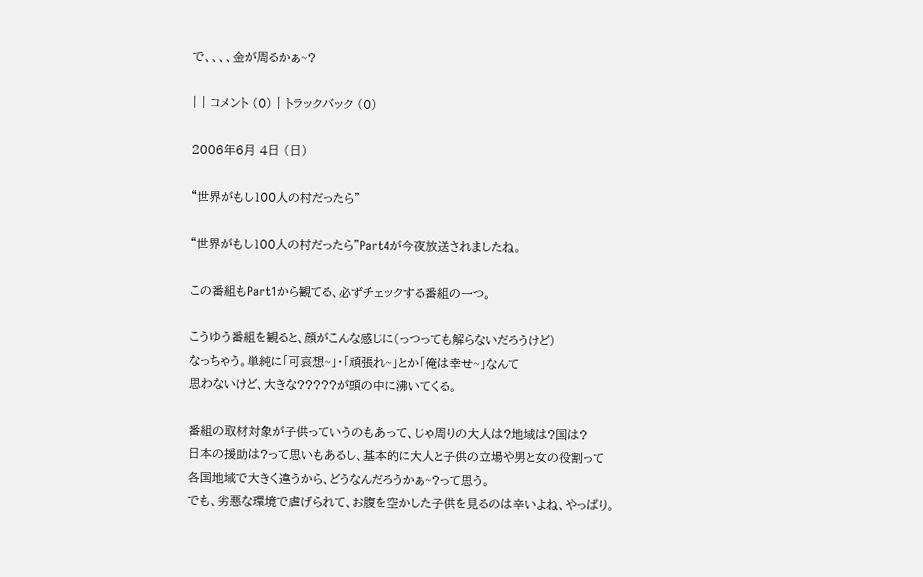で、、、、金が周るかぁ~?

| | コメント (0) | トラックバック (0)

2006年6月 4日 (日)

“世界がもし100人の村だったら”

“世界がもし100人の村だったら”Part4が今夜放送されましたね。

この番組もPart1から観てる、必ずチェックする番組の一つ。

こうゆう番組を観ると、顔がこんな感じに(っつっても解らないだろうけど)
なっちゃう。単純に「可哀想~」・「頑張れ~」とか「俺は幸せ~」なんて
思わないけど、大きな?????が頭の中に沸いてくる。

番組の取材対象が子供っていうのもあって、じゃ周りの大人は?地域は?国は?
日本の援助は?って思いもあるし、基本的に大人と子供の立場や男と女の役割って
各国地域で大きく違うから、どうなんだろうかぁ~?って思う。
でも、劣悪な環境で虐げられて、お腹を空かした子供を見るのは辛いよね、やっぱり。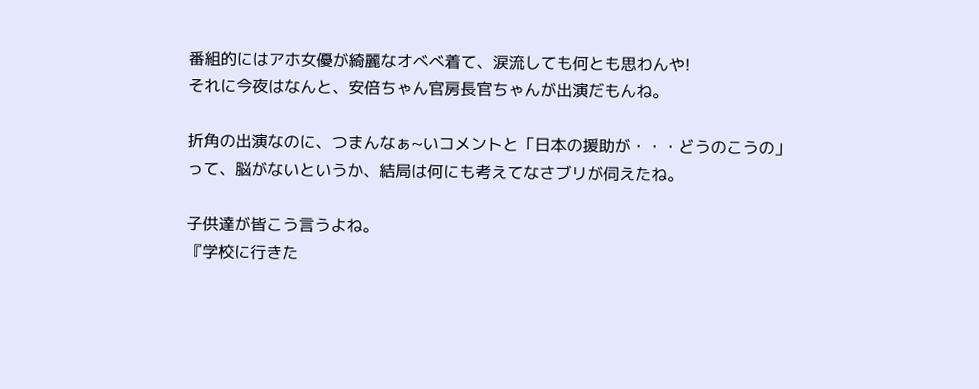番組的にはアホ女優が綺麗なオべべ着て、涙流しても何とも思わんや!
それに今夜はなんと、安倍ちゃん官房長官ちゃんが出演だもんね。

折角の出演なのに、つまんなぁ~いコメントと「日本の援助が・・・どうのこうの」
って、脳がないというか、結局は何にも考えてなさブリが伺えたね。

子供達が皆こう言うよね。
『学校に行きた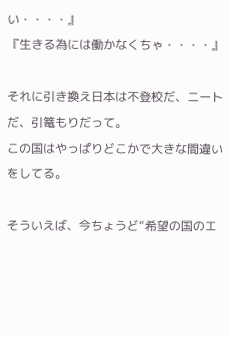い・・・・』
『生きる為には働かなくちゃ・・・・』

それに引き換え日本は不登校だ、ニートだ、引篭もりだって。
この国はやっぱりどこかで大きな間違いをしてる。

そういえば、今ちょうど“希望の国のエ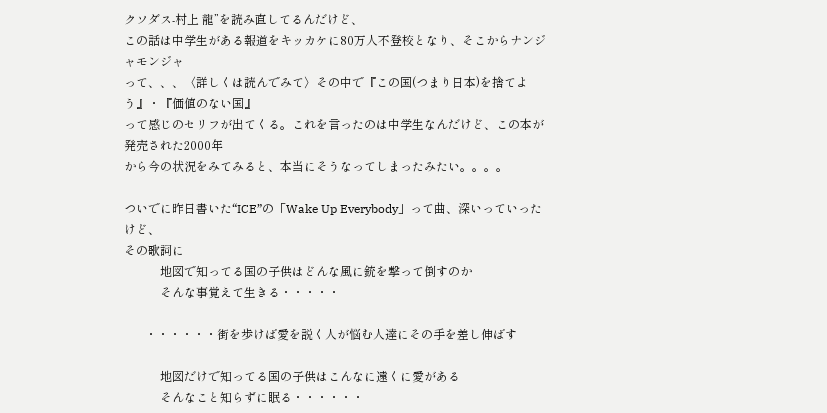クソダス-村上 龍”を読み直してるんだけど、
この話は中学生がある報道をキッカケに80万人不登校となり、そこからナンジャモンジャ
って、、、〈詳しくは読んでみて〉その中で『この国(つまり日本)を捨てよう』・『価値のない国』
って感じのセリフが出てくる。これを言ったのは中学生なんだけど、この本が発売された2000年
から今の状況をみてみると、本当にそうなってしまったみたい。。。。

ついでに昨日書いた“ICE”の「Wake Up Everybody」って曲、深いっていったけど、
その歌詞に
            地図で知ってる国の子供はどんな風に銃を撃って倒すのか
            そんな事覚えて生きる・・・・・

       ・・・・・・街を歩けば愛を説く人が悩む人達にその手を差し伸ばす

            地図だけで知ってる国の子供はこんなに遠くに愛がある
            そんなこと知らずに眠る・・・・・・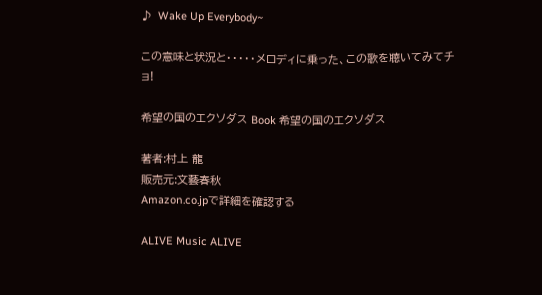♪  Wake Up Everybody~

この意味と状況と・・・・・メロディに乗った、この歌を聴いてみてチョ!

希望の国のエクソダス Book 希望の国のエクソダス

著者:村上 龍
販売元:文藝春秋
Amazon.co.jpで詳細を確認する

ALIVE Music ALIVE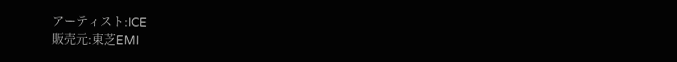アーティスト:ICE
販売元:東芝EMI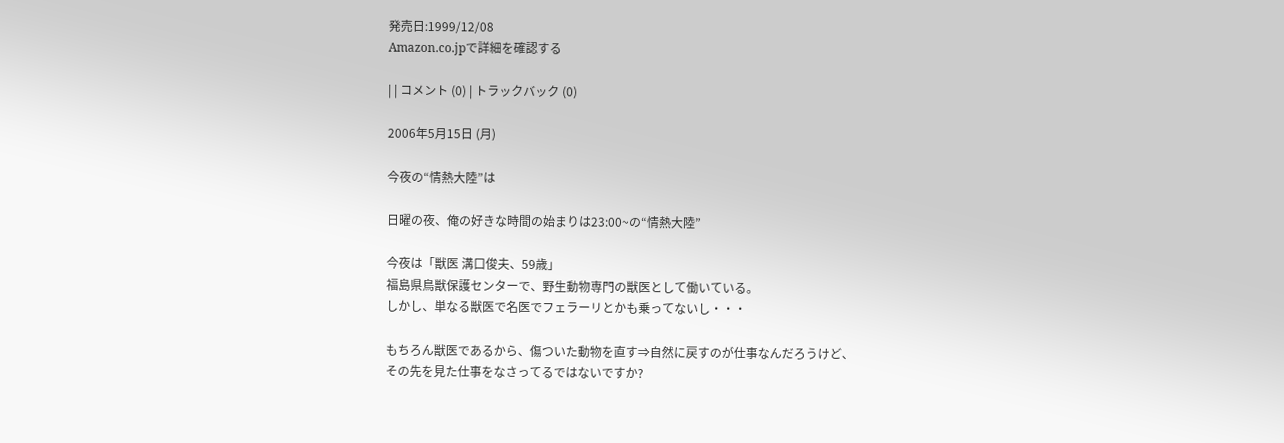発売日:1999/12/08
Amazon.co.jpで詳細を確認する

| | コメント (0) | トラックバック (0)

2006年5月15日 (月)

今夜の“情熱大陸”は

日曜の夜、俺の好きな時間の始まりは23:00~の“情熱大陸”

今夜は「獣医 溝口俊夫、59歳」
福島県鳥獣保護センターで、野生動物専門の獣医として働いている。
しかし、単なる獣医で名医でフェラーリとかも乗ってないし・・・

もちろん獣医であるから、傷ついた動物を直す⇒自然に戻すのが仕事なんだろうけど、
その先を見た仕事をなさってるではないですか?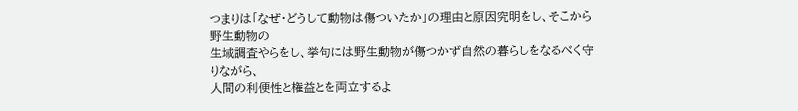つまりは「なぜ・どうして動物は傷ついたか」の理由と原因究明をし、そこから野生動物の
生域調査やらをし、挙句には野生動物が傷つかず自然の暮らしをなるべく守りながら、
人間の利便性と権益とを両立するよ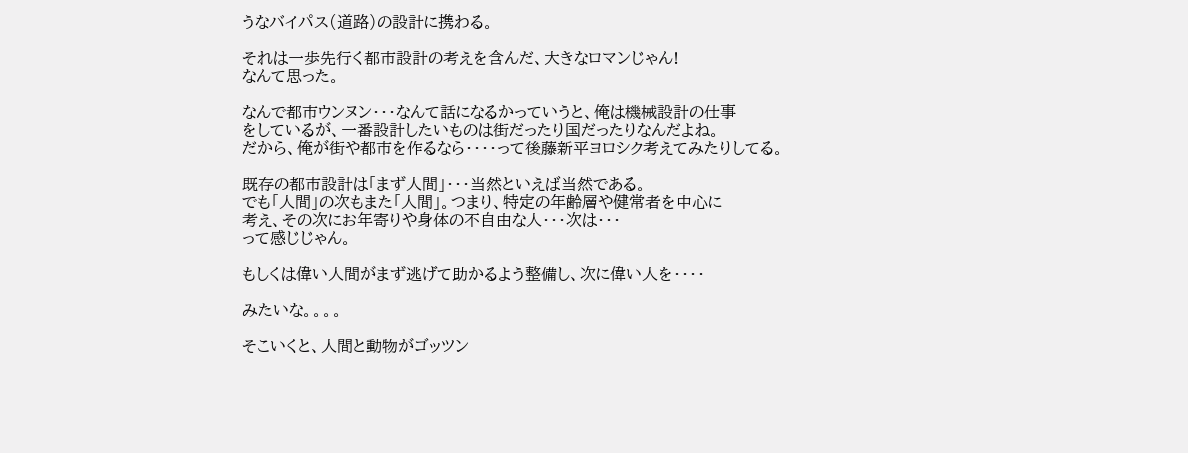うなバイパス(道路)の設計に携わる。

それは一歩先行く都市設計の考えを含んだ、大きなロマンじゃん!
なんて思った。

なんで都市ウンヌン・・・なんて話になるかっていうと、俺は機械設計の仕事
をしているが、一番設計したいものは街だったり国だったりなんだよね。
だから、俺が街や都市を作るなら・・・・って後藤新平ヨロシク考えてみたりしてる。

既存の都市設計は「まず人間」・・・当然といえば当然である。
でも「人間」の次もまた「人間」。つまり、特定の年齢層や健常者を中心に
考え、その次にお年寄りや身体の不自由な人・・・次は・・・
って感じじゃん。

もしくは偉い人間がまず逃げて助かるよう整備し、次に偉い人を・・・・

みたいな。。。。

そこいくと、人間と動物がゴッツン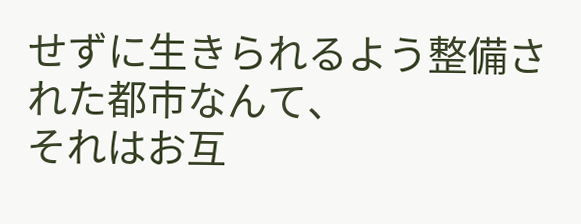せずに生きられるよう整備された都市なんて、
それはお互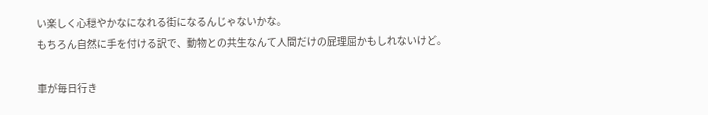い楽しく心穏やかなになれる街になるんじゃないかな。
もちろん自然に手を付ける訳で、動物との共生なんて人間だけの屁理屈かもしれないけど。

車が毎日行き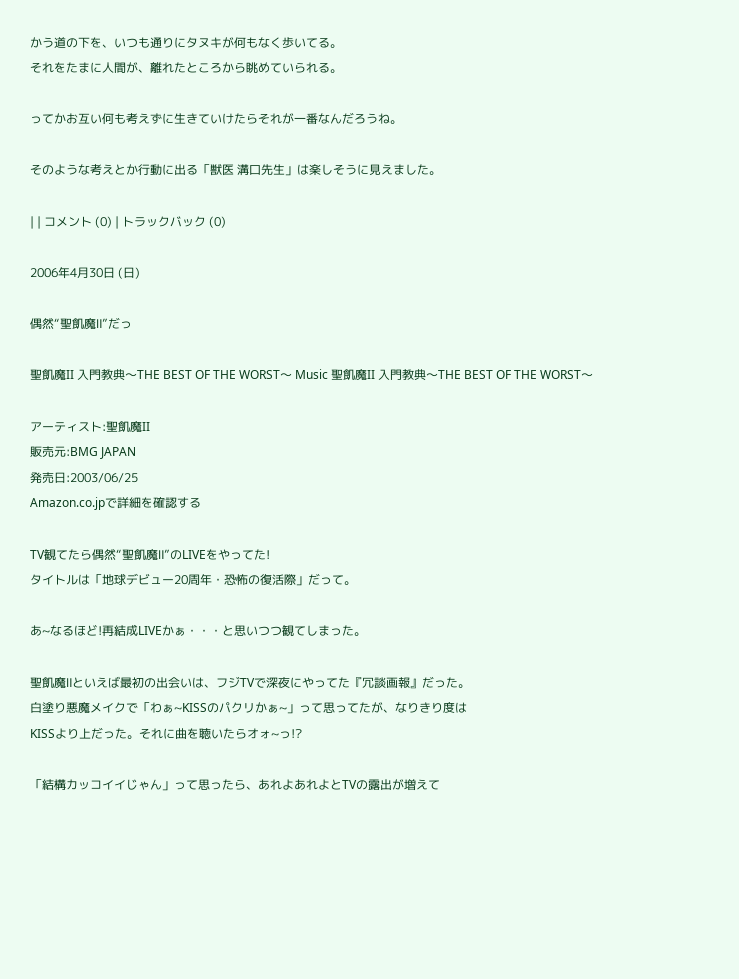かう道の下を、いつも通りにタヌキが何もなく歩いてる。
それをたまに人間が、離れたところから眺めていられる。

ってかお互い何も考えずに生きていけたらそれが一番なんだろうね。

そのような考えとか行動に出る「獣医 溝口先生」は楽しそうに見えました。

| | コメント (0) | トラックバック (0)

2006年4月30日 (日)

偶然“聖飢魔Ⅱ”だっ

聖飢魔II 入門教典〜THE BEST OF THE WORST〜 Music 聖飢魔II 入門教典〜THE BEST OF THE WORST〜

アーティスト:聖飢魔II
販売元:BMG JAPAN
発売日:2003/06/25
Amazon.co.jpで詳細を確認する

TV観てたら偶然“聖飢魔Ⅱ”のLIVEをやってた!
タイトルは「地球デビュー20周年・恐怖の復活際」だって。

あ~なるほど!再結成LIVEかぁ・・・と思いつつ観てしまった。

聖飢魔Ⅱといえば最初の出会いは、フジTVで深夜にやってた『冗談画報』だった。
白塗り悪魔メイクで「わぁ~KISSのパクリかぁ~」って思ってたが、なりきり度は
KISSより上だった。それに曲を聴いたらオォ~っ!?

「結構カッコイイじゃん」って思ったら、あれよあれよとTVの露出が増えて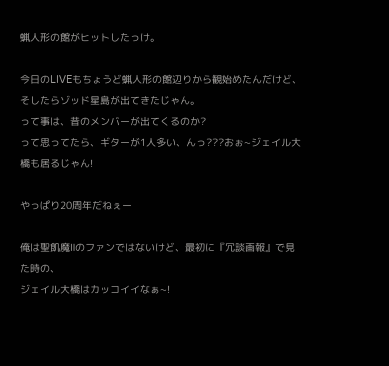蝋人形の館がヒットしたっけ。

今日のLIVEもちょうど蝋人形の館辺りから観始めたんだけど、そしたらゾッド星島が出てきたじゃん。
って事は、昔のメンバーが出てくるのか?
って思ってたら、ギターが1人多い、んっ???おぉ~ジェイル大橋も居るじゃん!

やっぱり20周年だねぇー

俺は聖飢魔Ⅱのファンではないけど、最初に『冗談画報』で見た時の、
ジェイル大橋はカッコイイなぁ~!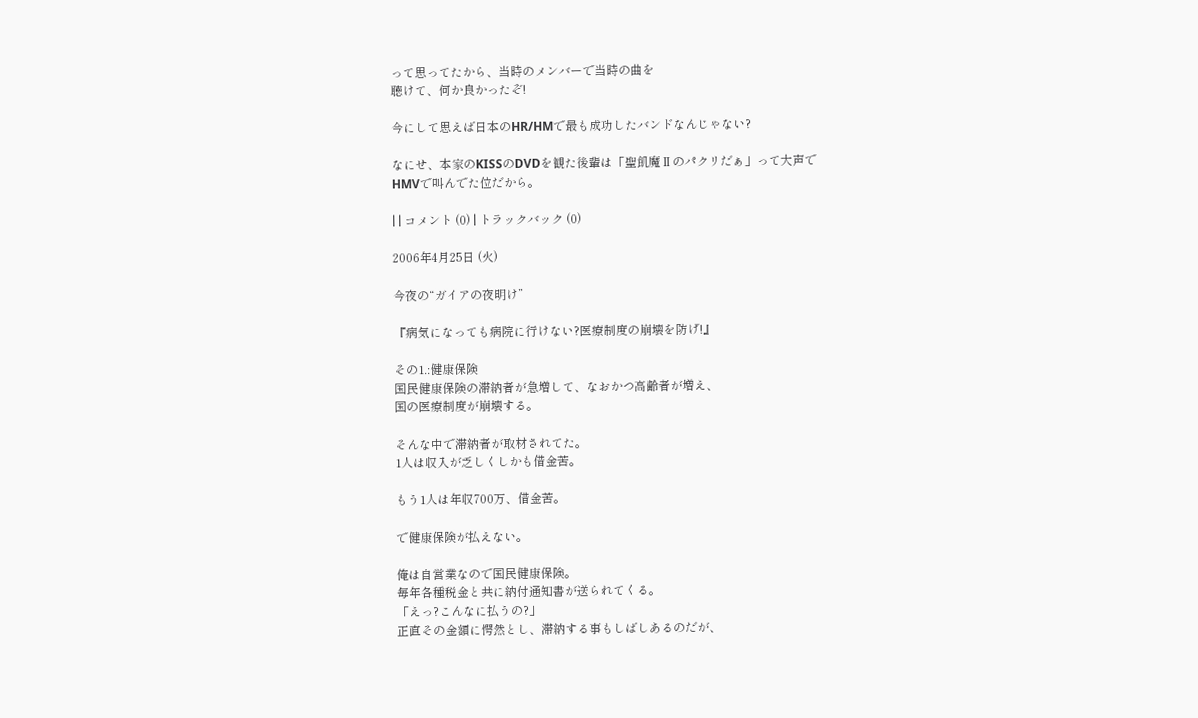って思ってたから、当時のメンバーで当時の曲を
聴けて、何か良かったぞ!

今にして思えば日本のHR/HMで最も成功したバンドなんじゃない?

なにせ、本家のKISSのDVDを観た後輩は「聖飢魔Ⅱのパクリだぁ」って大声で
HMVで叫んでた位だから。

| | コメント (0) | トラックバック (0)

2006年4月25日 (火)

今夜の“ガイアの夜明け”

『病気になっても病院に行けない?医療制度の崩壊を防げ!』

その1.:健康保険
国民健康保険の滞納者が急増して、なおかつ高齢者が増え、
国の医療制度が崩壊する。

そんな中で滞納者が取材されてた。
1人は収入が乏しくしかも借金苦。

もう1人は年収700万、借金苦。

で健康保険が払えない。

俺は自営業なので国民健康保険。
毎年各種税金と共に納付通知書が送られてくる。
「えっ?こんなに払うの?」
正直その金額に愕然とし、滞納する事もしばしあるのだが、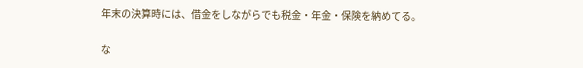年末の決算時には、借金をしながらでも税金・年金・保険を納めてる。

な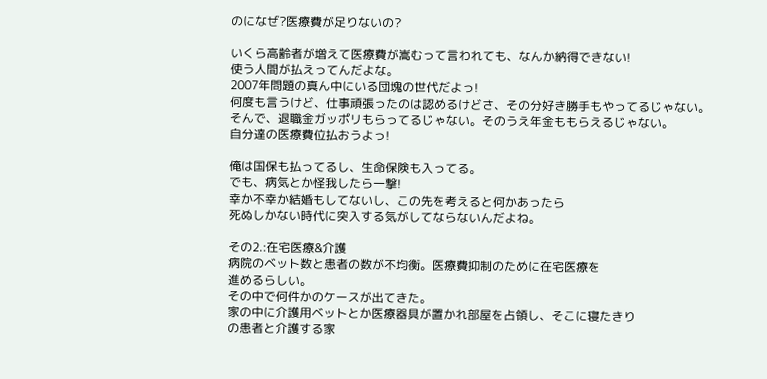のになぜ?医療費が足りないの?

いくら高齢者が増えて医療費が嵩むって言われても、なんか納得できない!
使う人間が払えってんだよな。
2007年問題の真ん中にいる団塊の世代だよっ!
何度も言うけど、仕事頑張ったのは認めるけどさ、その分好き勝手もやってるじゃない。
そんで、退職金ガッポリもらってるじゃない。そのうえ年金ももらえるじゃない。
自分達の医療費位払おうよっ!

俺は国保も払ってるし、生命保険も入ってる。
でも、病気とか怪我したら一撃!
幸か不幸か結婚もしてないし、この先を考えると何かあったら
死ぬしかない時代に突入する気がしてならないんだよね。

その2.:在宅医療&介護
病院のベット数と患者の数が不均衡。医療費抑制のために在宅医療を
進めるらしい。
その中で何件かのケースが出てきた。
家の中に介護用ベットとか医療器具が置かれ部屋を占領し、そこに寝たきり
の患者と介護する家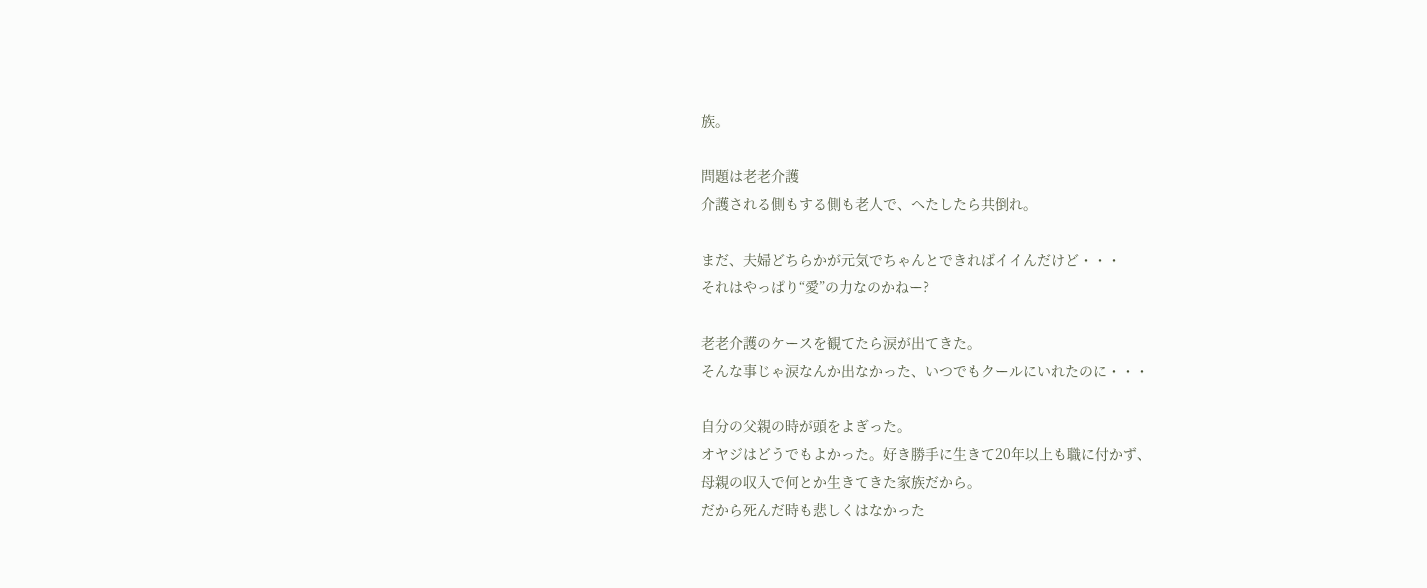族。

問題は老老介護
介護される側もする側も老人で、へたしたら共倒れ。

まだ、夫婦どちらかが元気でちゃんとできればイイんだけど・・・
それはやっぱり“愛”の力なのかねー?

老老介護のケースを観てたら涙が出てきた。
そんな事じゃ涙なんか出なかった、いつでもクールにいれたのに・・・

自分の父親の時が頭をよぎった。
オヤジはどうでもよかった。好き勝手に生きて20年以上も職に付かず、
母親の収入で何とか生きてきた家族だから。
だから死んだ時も悲しくはなかった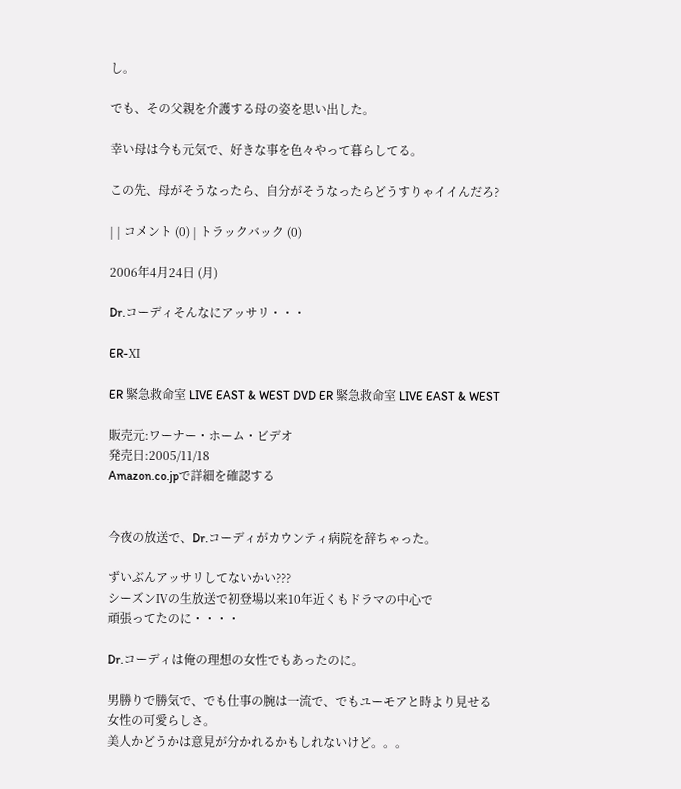し。

でも、その父親を介護する母の姿を思い出した。

幸い母は今も元気で、好きな事を色々やって暮らしてる。

この先、母がそうなったら、自分がそうなったらどうすりゃイイんだろ?

| | コメント (0) | トラックバック (0)

2006年4月24日 (月)

Dr.コーディそんなにアッサリ・・・

ER-Ⅺ

ER 緊急救命室 LIVE EAST & WEST DVD ER 緊急救命室 LIVE EAST & WEST

販売元:ワーナー・ホーム・ビデオ
発売日:2005/11/18
Amazon.co.jpで詳細を確認する


今夜の放送で、Dr.コーディがカウンティ病院を辞ちゃった。

ずいぶんアッサリしてないかい???
シーズンⅣの生放送で初登場以来10年近くもドラマの中心で
頑張ってたのに・・・・

Dr.コーディは俺の理想の女性でもあったのに。

男勝りで勝気で、でも仕事の腕は一流で、でもユーモアと時より見せる
女性の可愛らしさ。
美人かどうかは意見が分かれるかもしれないけど。。。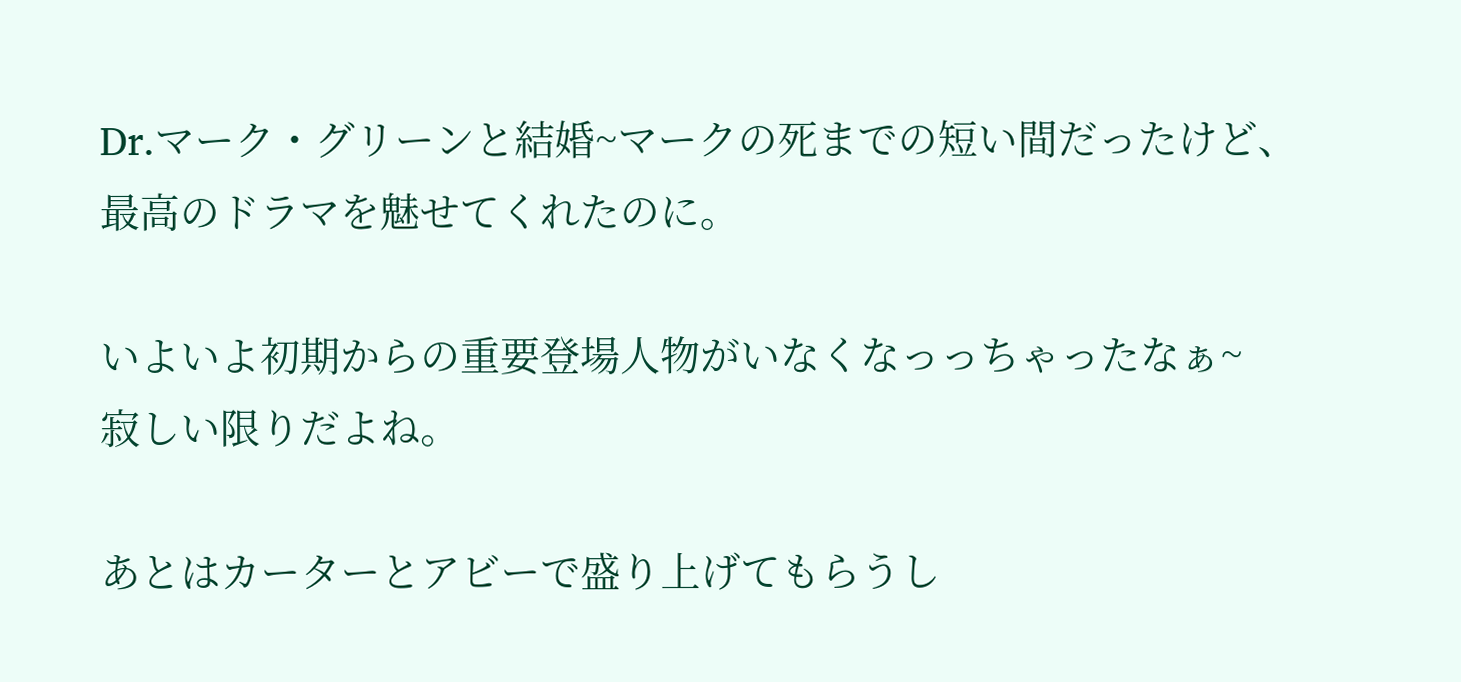Dr.マーク・グリーンと結婚~マークの死までの短い間だったけど、
最高のドラマを魅せてくれたのに。

いよいよ初期からの重要登場人物がいなくなっっちゃったなぁ~
寂しい限りだよね。

あとはカーターとアビーで盛り上げてもらうし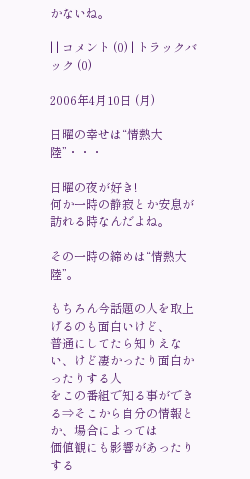かないね。

| | コメント (0) | トラックバック (0)

2006年4月10日 (月)

日曜の幸せは“情熱大陸”・・・

日曜の夜が好き!
何か一時の静寂とか安息が訪れる時なんだよね。

その一時の締めは“情熱大陸”。

もちろん今話題の人を取上げるのも面白いけど、
普通にしてたら知りえない、けど凄かったり面白かったりする人
をこの番組で知る事ができる⇒そこから自分の情報とか、場合によっては
価値観にも影響があったりする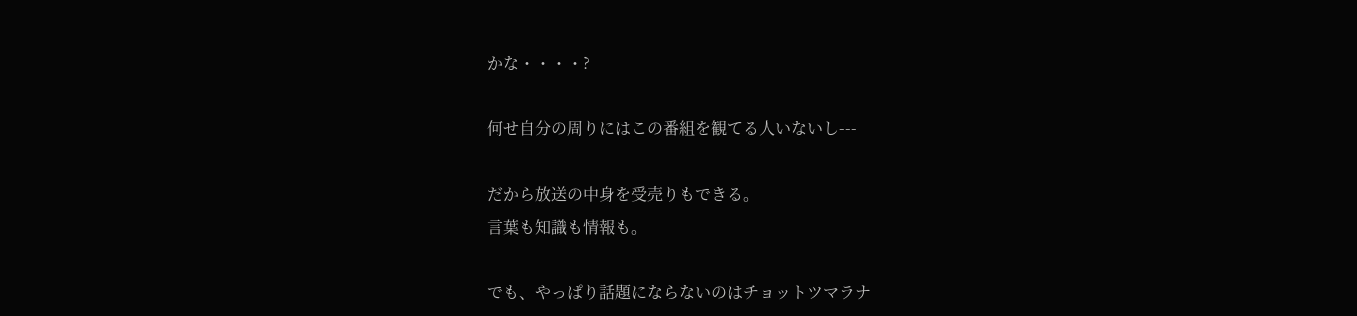かな・・・・?

何せ自分の周りにはこの番組を観てる人いないし---

だから放送の中身を受売りもできる。
言葉も知識も情報も。

でも、やっぱり話題にならないのはチョットツマラナ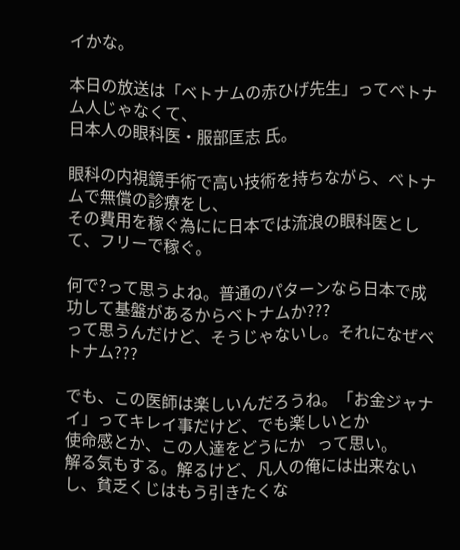イかな。

本日の放送は「ベトナムの赤ひげ先生」ってベトナム人じゃなくて、
日本人の眼科医・服部匡志 氏。

眼科の内視鏡手術で高い技術を持ちながら、ベトナムで無償の診療をし、
その費用を稼ぐ為にに日本では流浪の眼科医として、フリーで稼ぐ。

何で?って思うよね。普通のパターンなら日本で成功して基盤があるからベトナムか???
って思うんだけど、そうじゃないし。それになぜベトナム???

でも、この医師は楽しいんだろうね。「お金ジャナイ」ってキレイ事だけど、でも楽しいとか
使命感とか、この人達をどうにか   って思い。
解る気もする。解るけど、凡人の俺には出来ないし、貧乏くじはもう引きたくな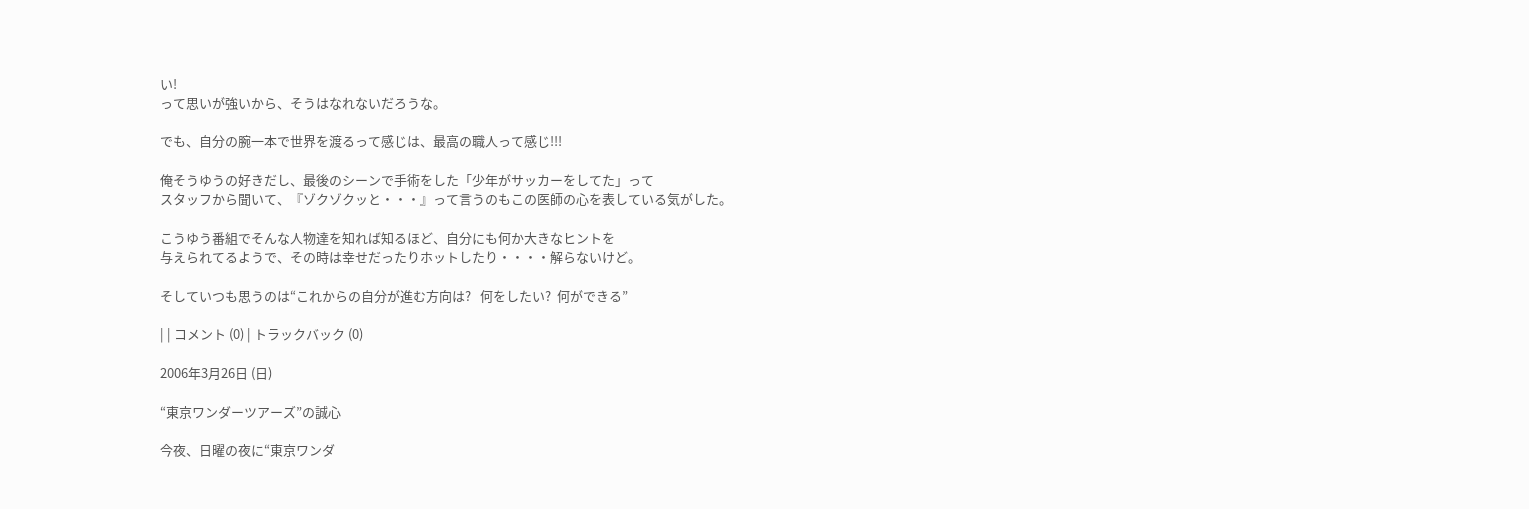い!
って思いが強いから、そうはなれないだろうな。

でも、自分の腕一本で世界を渡るって感じは、最高の職人って感じ!!!

俺そうゆうの好きだし、最後のシーンで手術をした「少年がサッカーをしてた」って
スタッフから聞いて、『ゾクゾクッと・・・』って言うのもこの医師の心を表している気がした。

こうゆう番組でそんな人物達を知れば知るほど、自分にも何か大きなヒントを
与えられてるようで、その時は幸せだったりホットしたり・・・・解らないけど。

そしていつも思うのは“これからの自分が進む方向は?   何をしたい?  何ができる”

| | コメント (0) | トラックバック (0)

2006年3月26日 (日)

“東京ワンダーツアーズ”の誠心

今夜、日曜の夜に“東京ワンダ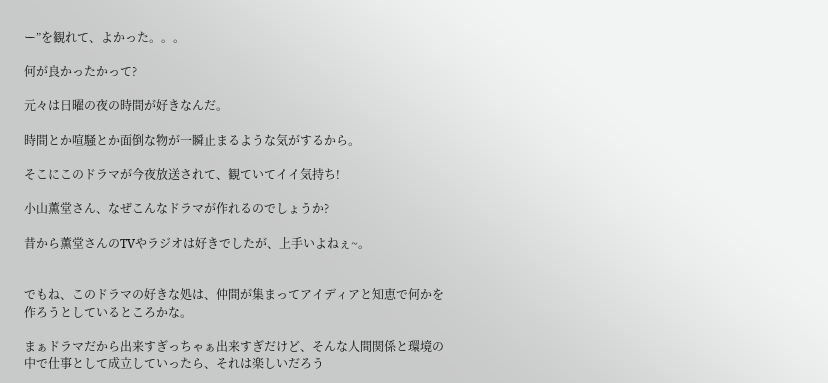ー”を観れて、よかった。。。

何が良かったかって?

元々は日曜の夜の時間が好きなんだ。

時間とか喧騒とか面倒な物が一瞬止まるような気がするから。

そこにこのドラマが今夜放送されて、観ていてイイ気持ち!

小山薫堂さん、なぜこんなドラマが作れるのでしょうか?

昔から薫堂さんのTVやラジオは好きでしたが、上手いよねぇ~。


でもね、このドラマの好きな処は、仲間が集まってアイディアと知恵で何かを
作ろうとしているところかな。

まぁドラマだから出来すぎっちゃぁ出来すぎだけど、そんな人間関係と環境の
中で仕事として成立していったら、それは楽しいだろう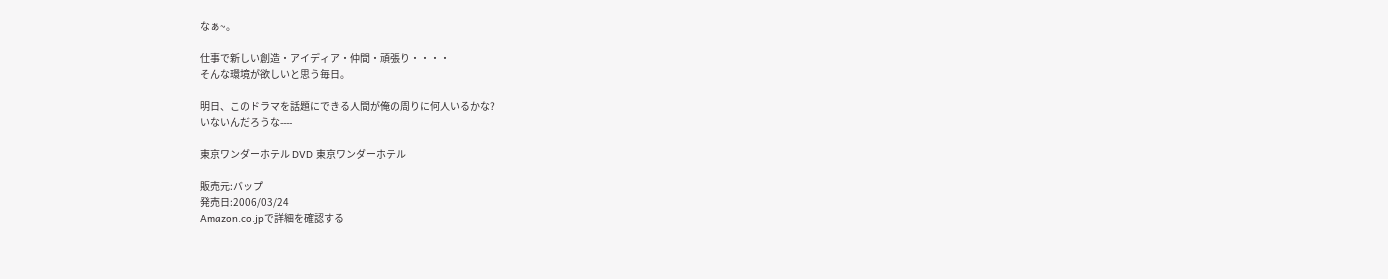なぁ~。

仕事で新しい創造・アイディア・仲間・頑張り・・・・
そんな環境が欲しいと思う毎日。

明日、このドラマを話題にできる人間が俺の周りに何人いるかな?
いないんだろうな----

東京ワンダーホテル DVD 東京ワンダーホテル

販売元:バップ
発売日:2006/03/24
Amazon.co.jpで詳細を確認する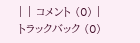| | コメント (0) | トラックバック (0)